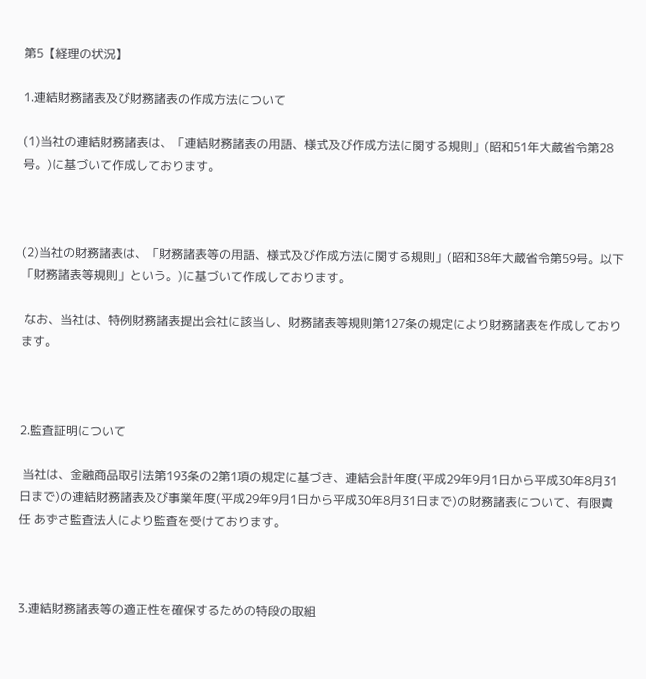第5【経理の状況】

1.連結財務諸表及び財務諸表の作成方法について

(1)当社の連結財務諸表は、「連結財務諸表の用語、様式及び作成方法に関する規則」(昭和51年大蔵省令第28号。)に基づいて作成しております。



(2)当社の財務諸表は、「財務諸表等の用語、様式及び作成方法に関する規則」(昭和38年大蔵省令第59号。以下「財務諸表等規則」という。)に基づいて作成しております。

 なお、当社は、特例財務諸表提出会社に該当し、財務諸表等規則第127条の規定により財務諸表を作成しております。



2.監査証明について

 当社は、金融商品取引法第193条の2第1項の規定に基づき、連結会計年度(平成29年9月1日から平成30年8月31日まで)の連結財務諸表及び事業年度(平成29年9月1日から平成30年8月31日まで)の財務諸表について、有限責任 あずさ監査法人により監査を受けております。



3.連結財務諸表等の適正性を確保するための特段の取組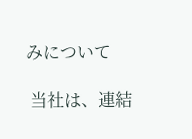みについて

 当社は、連結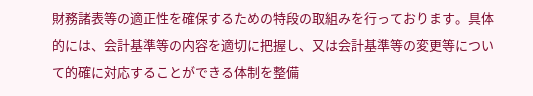財務諸表等の適正性を確保するための特段の取組みを行っております。具体的には、会計基準等の内容を適切に把握し、又は会計基準等の変更等について的確に対応することができる体制を整備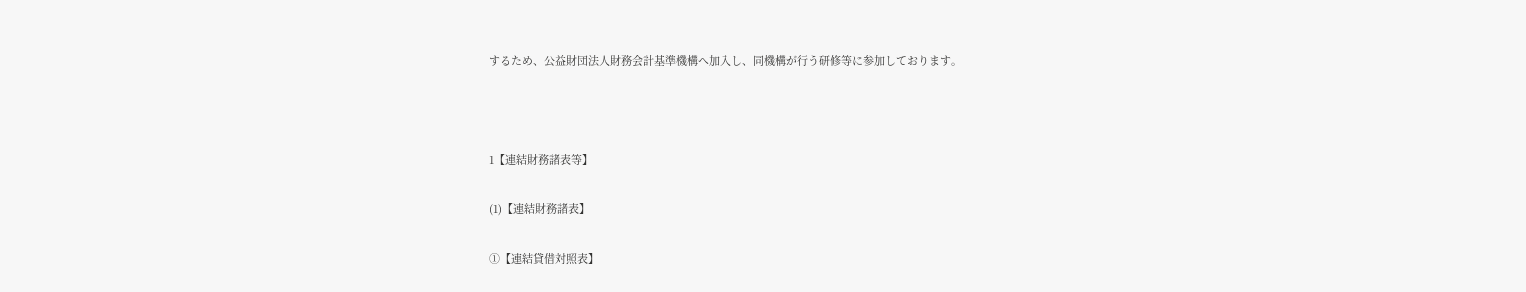するため、公益財団法人財務会計基準機構へ加入し、同機構が行う研修等に参加しております。



1【連結財務諸表等】

(1)【連結財務諸表】

①【連結貸借対照表】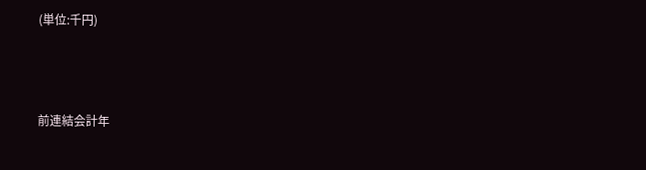(単位:千円)



前連結会計年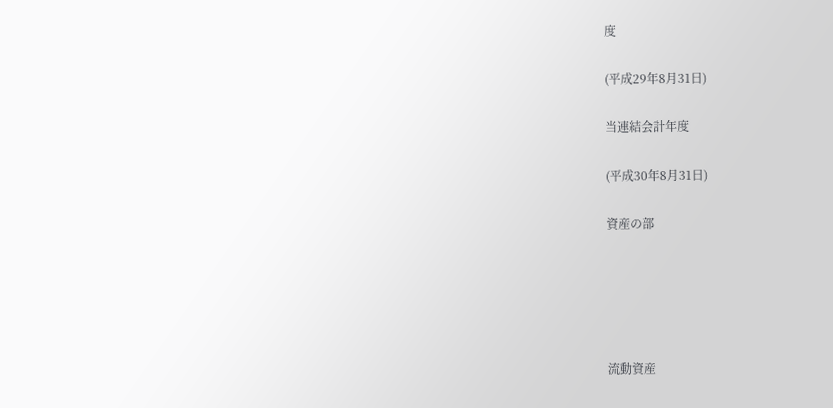度

(平成29年8月31日)

当連結会計年度

(平成30年8月31日)

資産の部





流動資産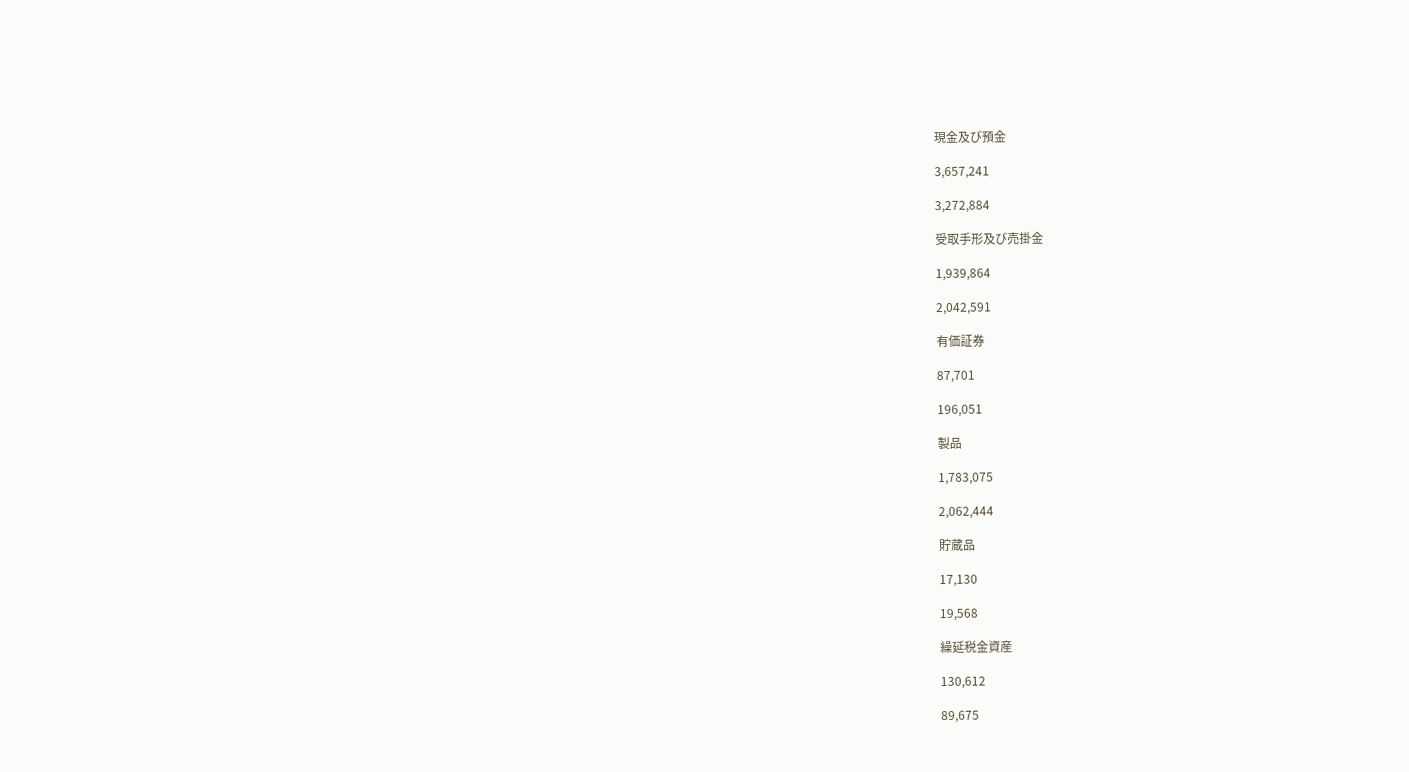現金及び預金

3,657,241

3,272,884

受取手形及び売掛金

1,939,864

2,042,591

有価証券

87,701

196,051

製品

1,783,075

2,062,444

貯蔵品

17,130

19,568

繰延税金資産

130,612

89,675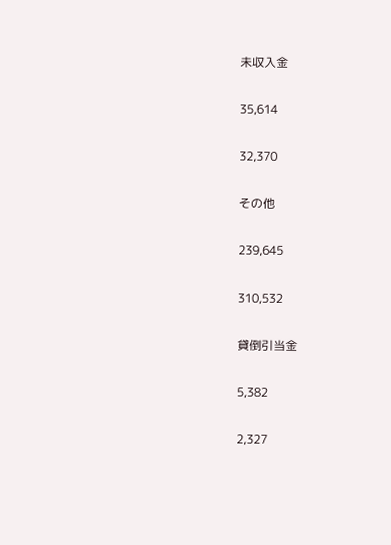未収入金

35,614

32,370

その他

239,645

310,532

貸倒引当金

5,382

2,327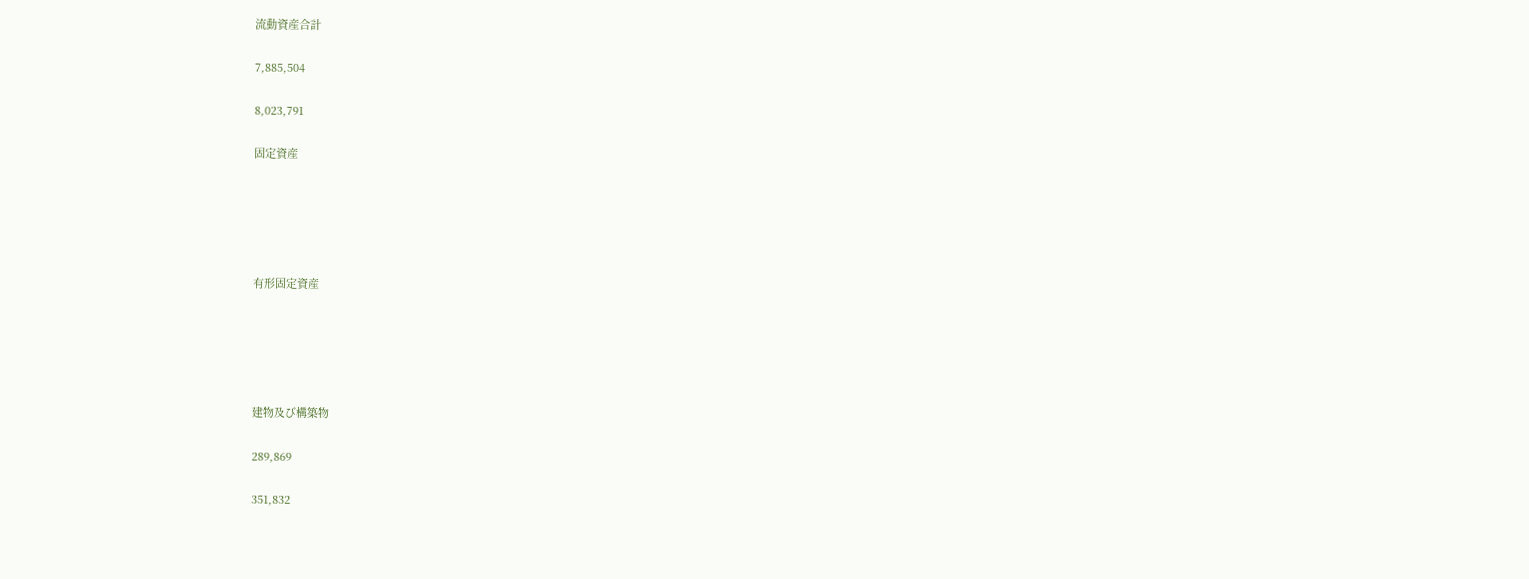流動資産合計

7,885,504

8,023,791

固定資産





有形固定資産





建物及び構築物

289,869

351,832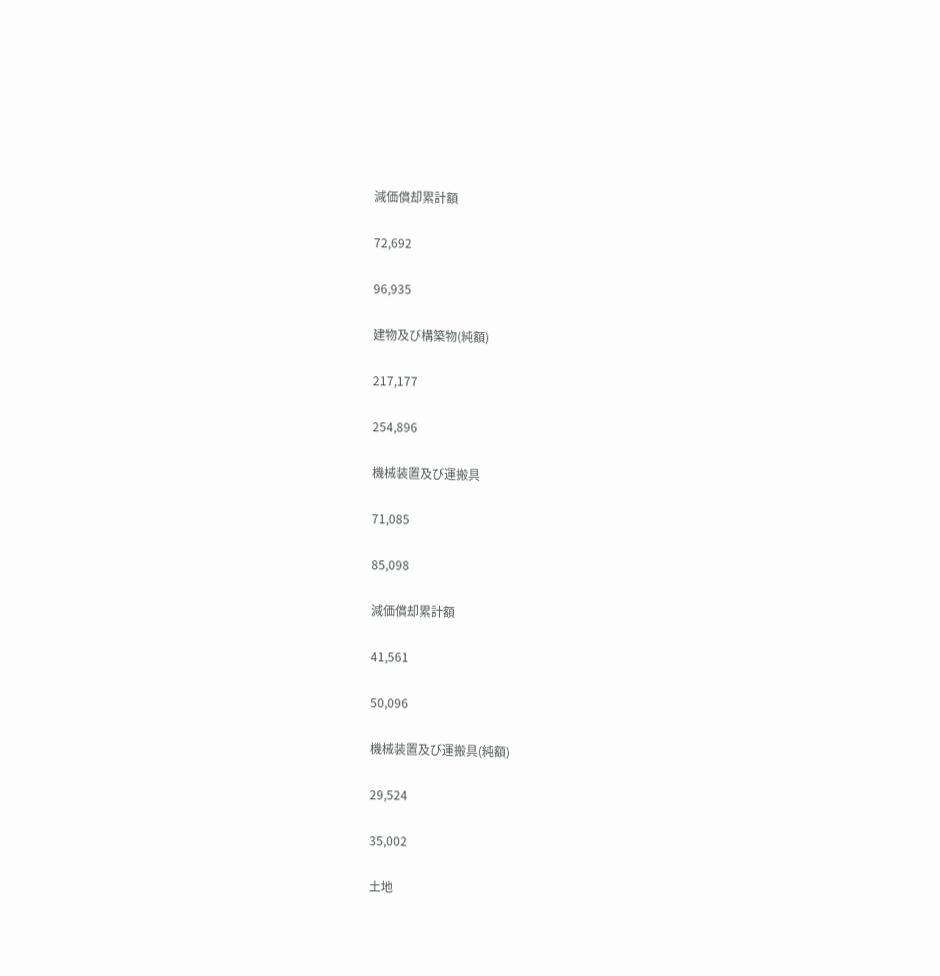減価償却累計額

72,692

96,935

建物及び構築物(純額)

217,177

254,896

機械装置及び運搬具

71,085

85,098

減価償却累計額

41,561

50,096

機械装置及び運搬具(純額)

29,524

35,002

土地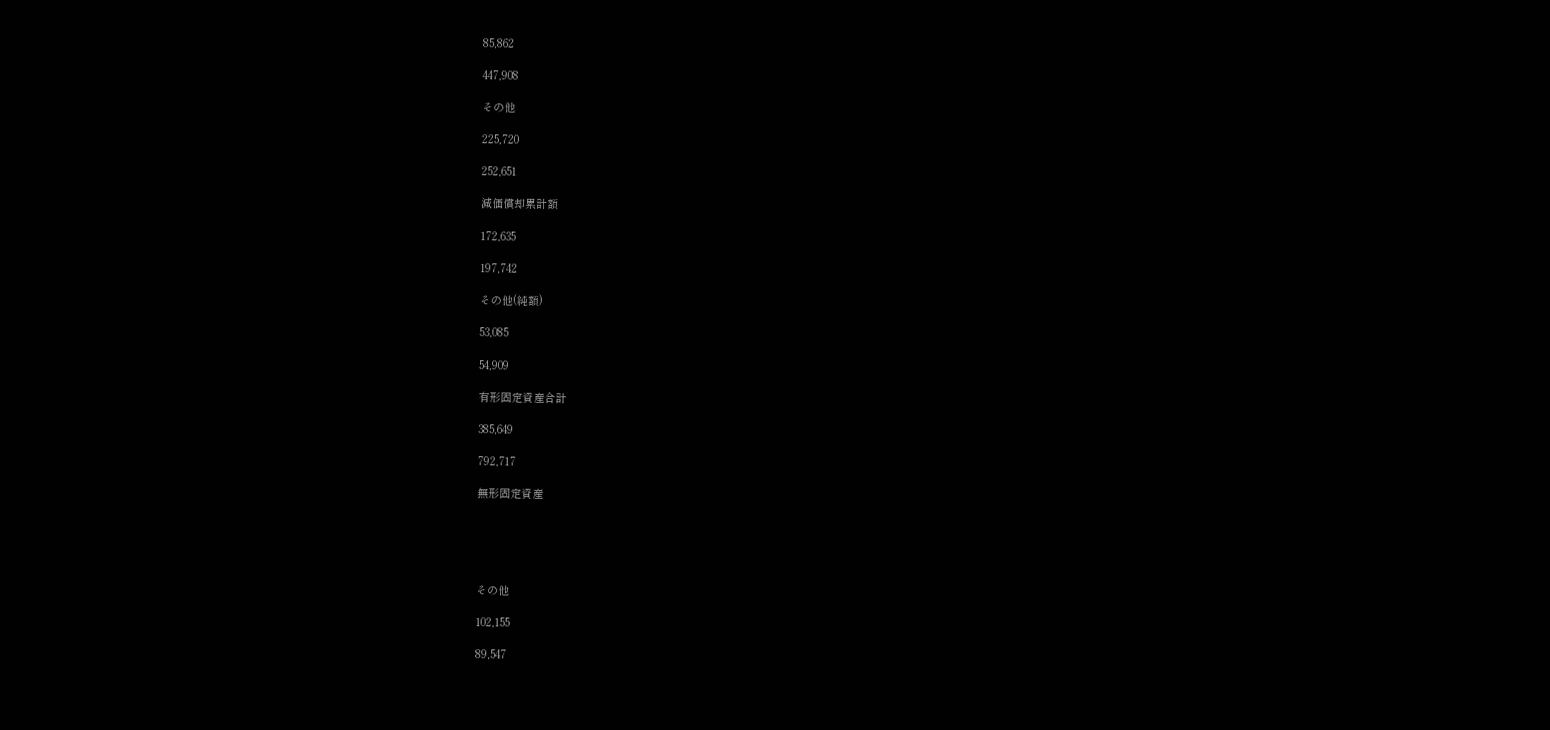85,862

447,908

その他

225,720

252,651

減価償却累計額

172,635

197,742

その他(純額)

53,085

54,909

有形固定資産合計

385,649

792,717

無形固定資産





その他

102,155

89,547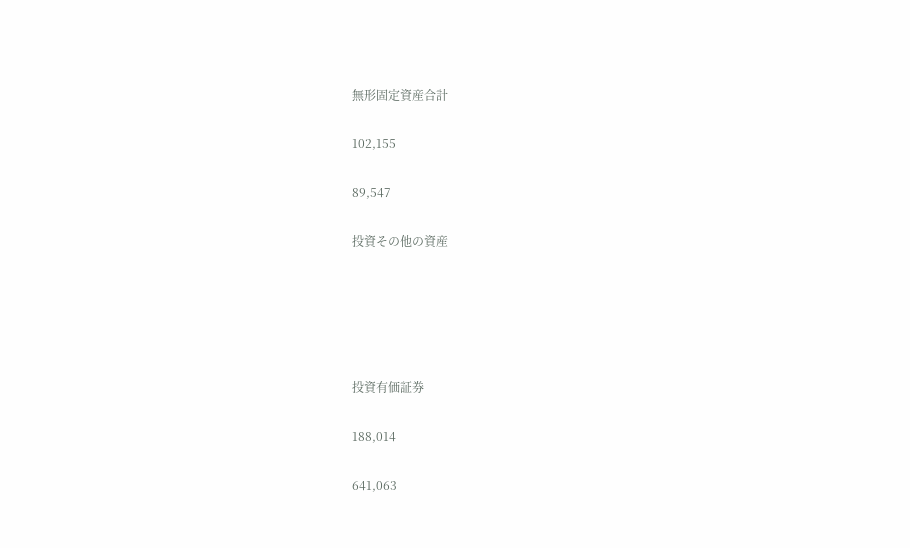無形固定資産合計

102,155

89,547

投資その他の資産





投資有価証券

188,014

641,063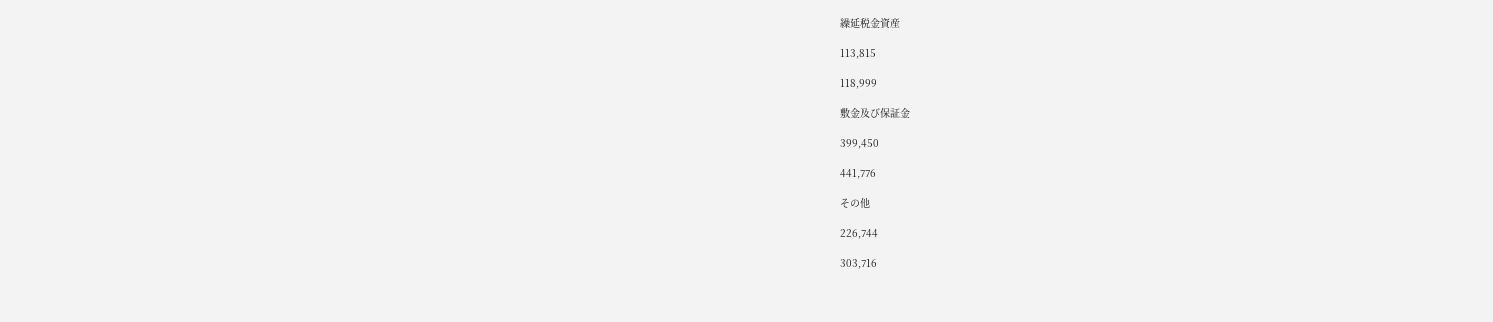繰延税金資産

113,815

118,999

敷金及び保証金

399,450

441,776

その他

226,744

303,716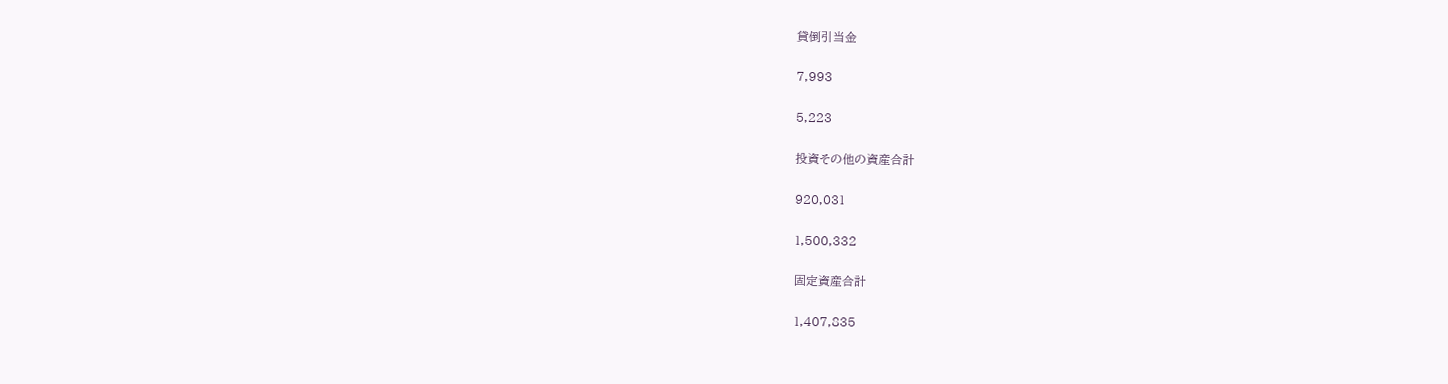貸倒引当金

7,993

5,223

投資その他の資産合計

920,031

1,500,332

固定資産合計

1,407,835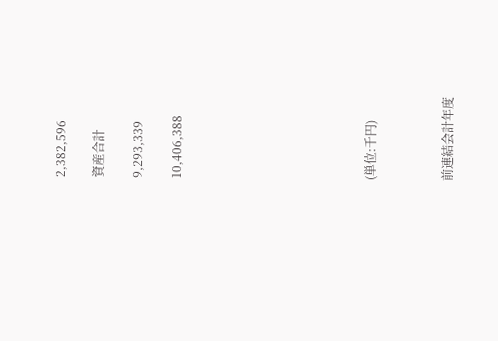2,382,596

資産合計

9,293,339

10,406,388









(単位:千円)



前連結会計年度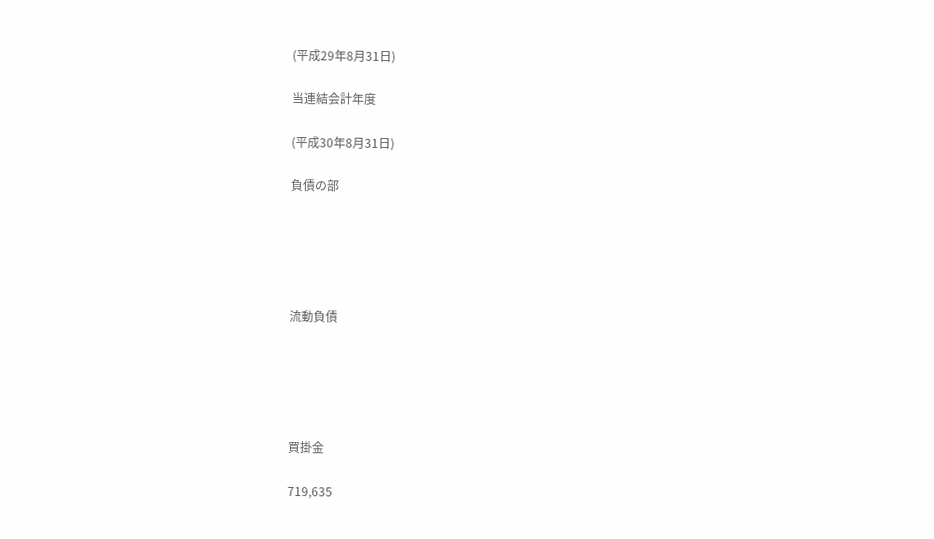(平成29年8月31日)

当連結会計年度

(平成30年8月31日)

負債の部





流動負債





買掛金

719,635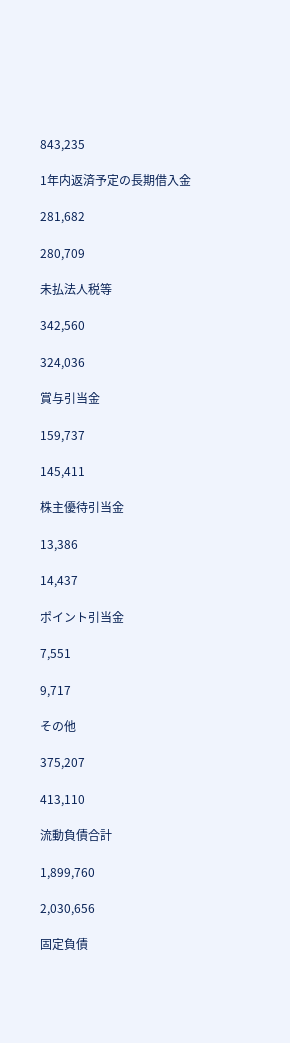843,235

1年内返済予定の長期借入金

281,682

280,709

未払法人税等

342,560

324,036

賞与引当金

159,737

145,411

株主優待引当金

13,386

14,437

ポイント引当金

7,551

9,717

その他

375,207

413,110

流動負債合計

1,899,760

2,030,656

固定負債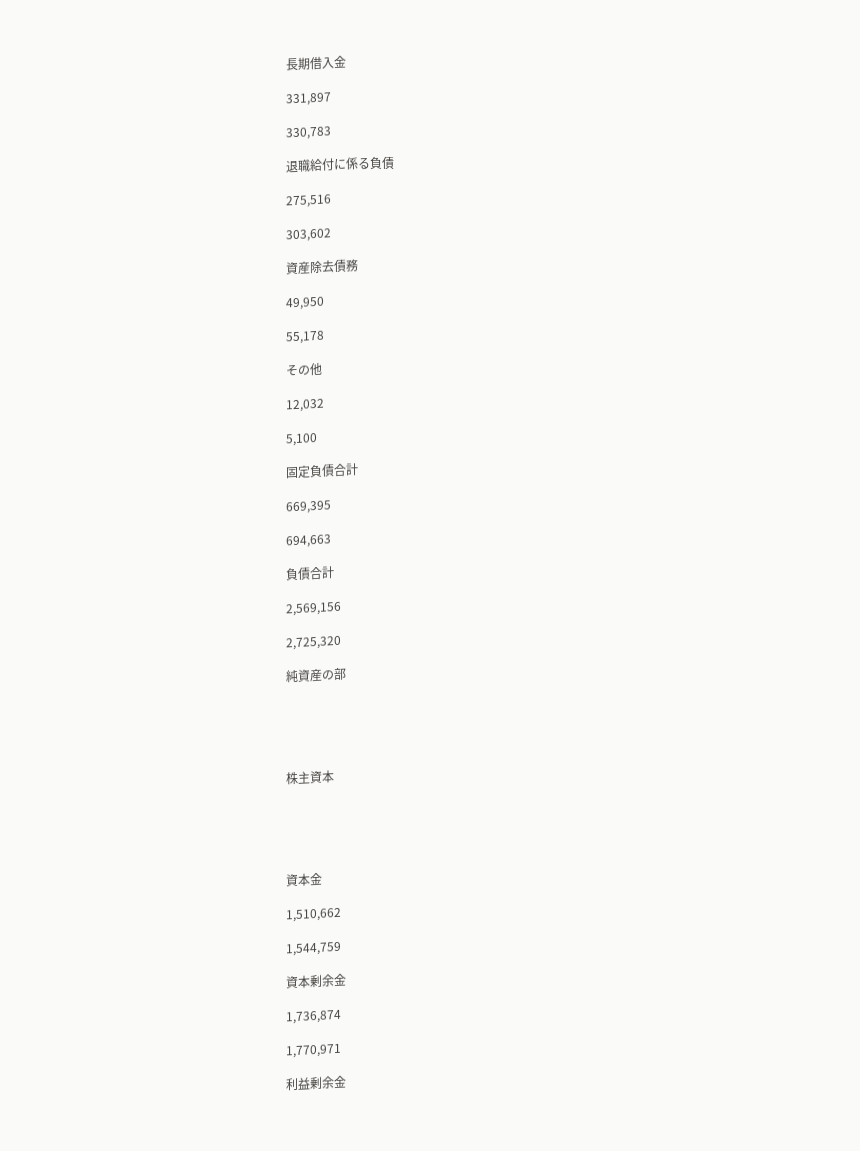長期借入金

331,897

330,783

退職給付に係る負債

275,516

303,602

資産除去債務

49,950

55,178

その他

12,032

5,100

固定負債合計

669,395

694,663

負債合計

2,569,156

2,725,320

純資産の部





株主資本





資本金

1,510,662

1,544,759

資本剰余金

1,736,874

1,770,971

利益剰余金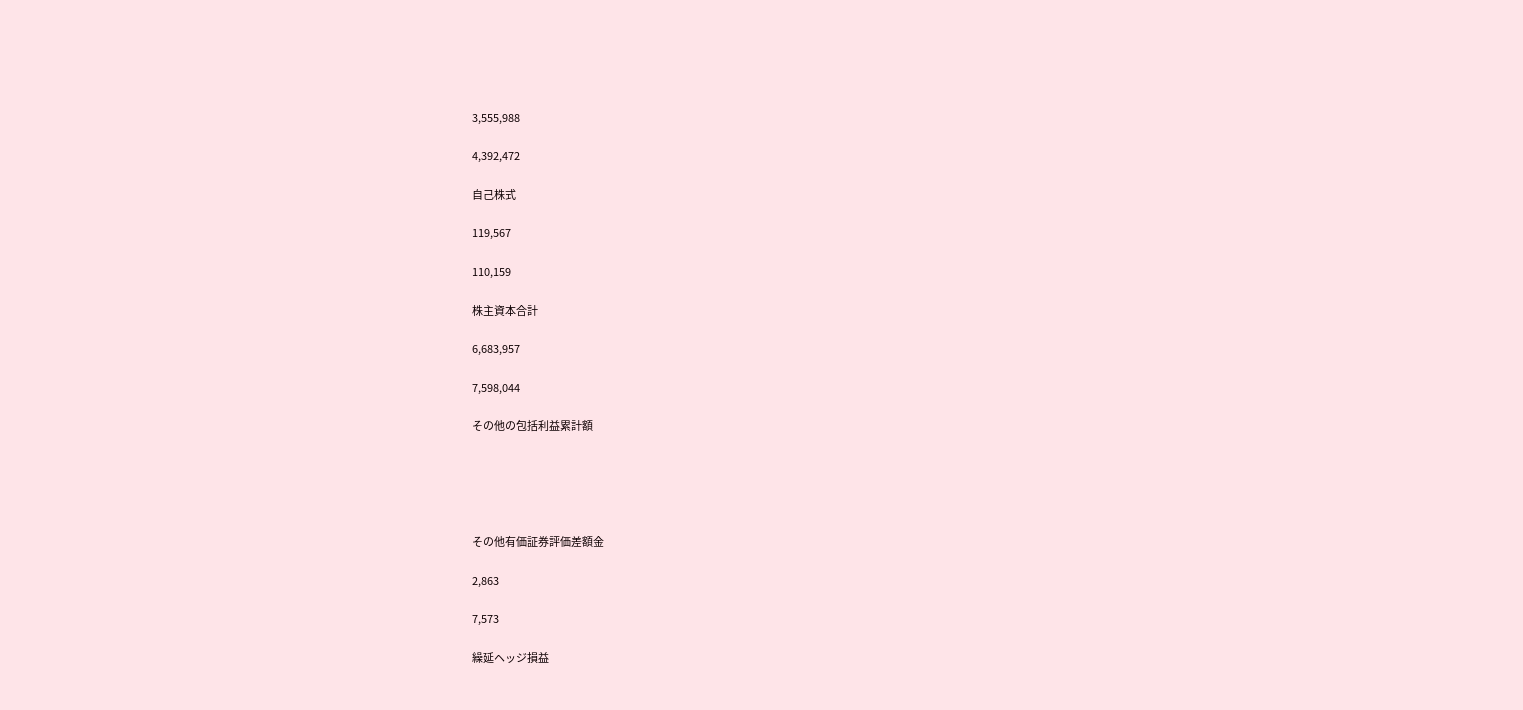3,555,988

4,392,472

自己株式

119,567

110,159

株主資本合計

6,683,957

7,598,044

その他の包括利益累計額





その他有価証券評価差額金

2,863

7,573

繰延ヘッジ損益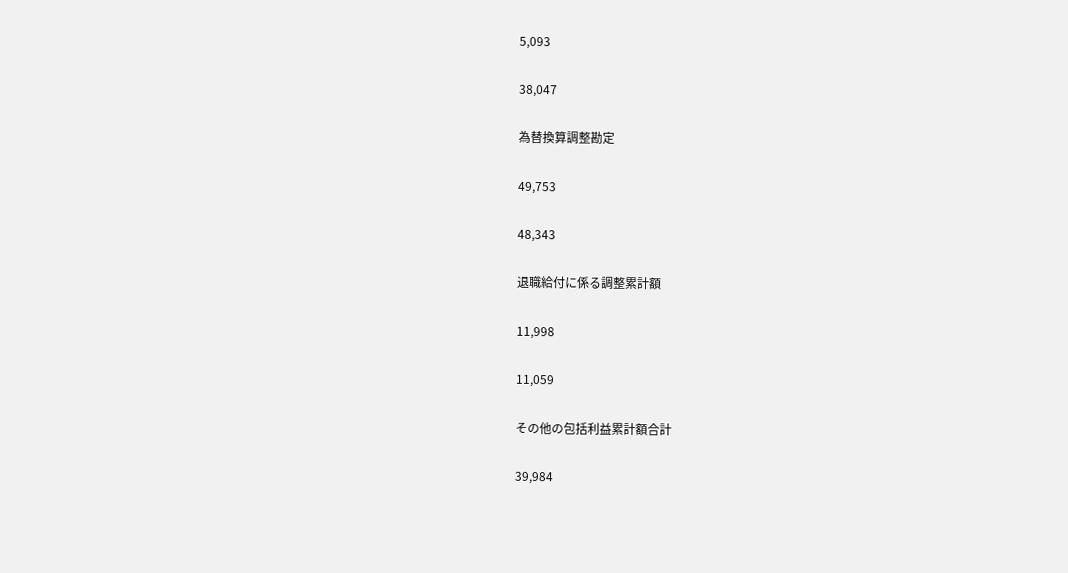5,093

38,047

為替換算調整勘定

49,753

48,343

退職給付に係る調整累計額

11,998

11,059

その他の包括利益累計額合計

39,984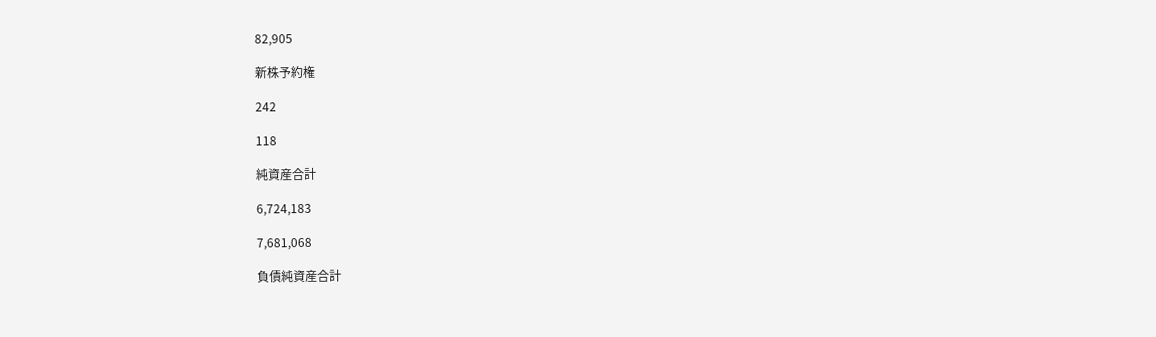82,905

新株予約権

242

118

純資産合計

6,724,183

7,681,068

負債純資産合計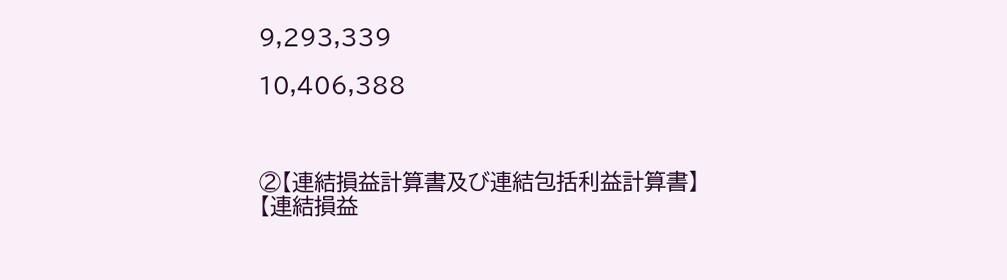9,293,339

10,406,388



②【連結損益計算書及び連結包括利益計算書】
【連結損益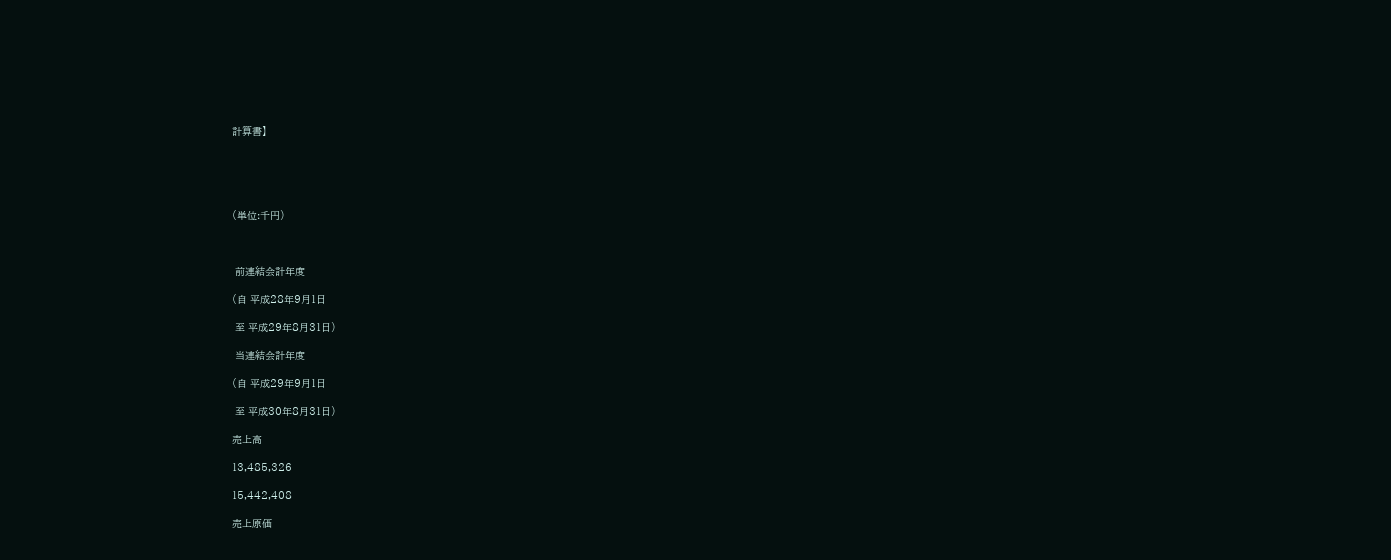計算書】





(単位:千円)



 前連結会計年度

(自 平成28年9月1日

 至 平成29年8月31日)

 当連結会計年度

(自 平成29年9月1日

 至 平成30年8月31日)

売上高

13,485,326

15,442,408

売上原価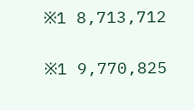※1 8,713,712

※1 9,770,825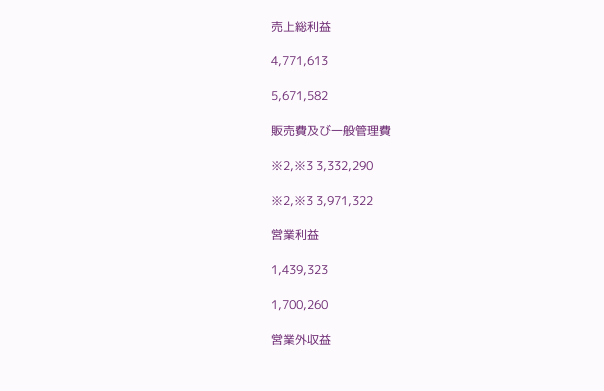売上総利益

4,771,613

5,671,582

販売費及び一般管理費

※2,※3 3,332,290

※2,※3 3,971,322

営業利益

1,439,323

1,700,260

営業外収益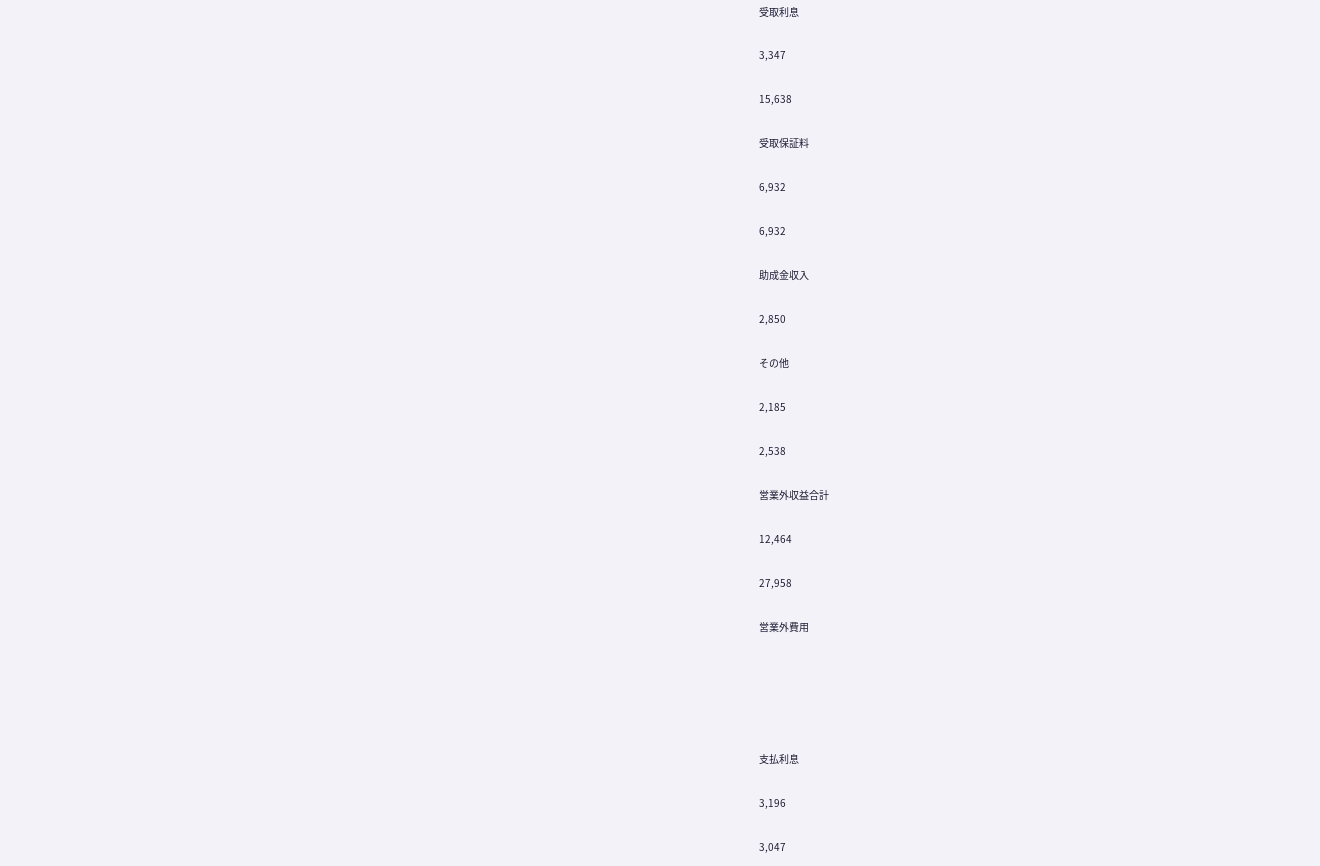受取利息

3,347

15,638

受取保証料

6,932

6,932

助成金収入

2,850

その他

2,185

2,538

営業外収益合計

12,464

27,958

営業外費用





支払利息

3,196

3,047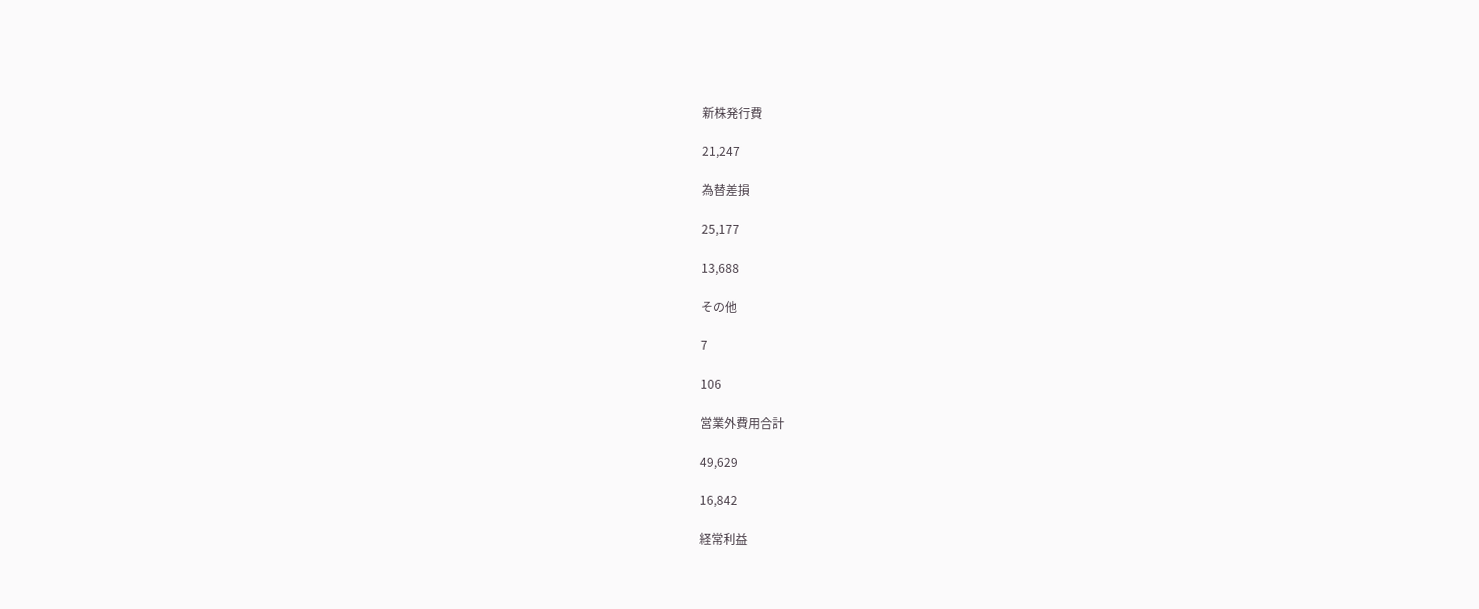新株発行費

21,247

為替差損

25,177

13,688

その他

7

106

営業外費用合計

49,629

16,842

経常利益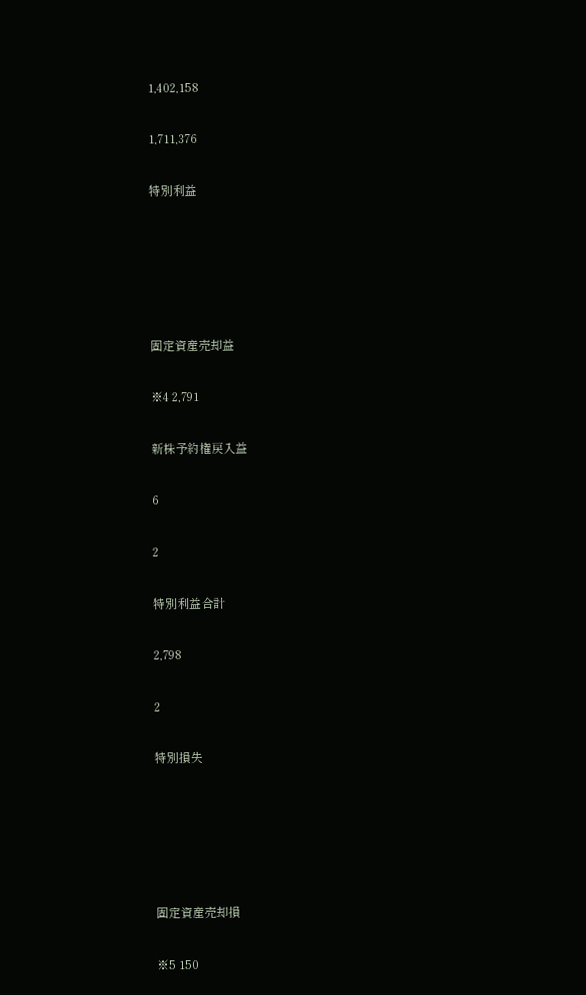1,402,158

1,711,376

特別利益





固定資産売却益

※4 2,791

新株予約権戻入益

6

2

特別利益合計

2,798

2

特別損失





固定資産売却損

※5 150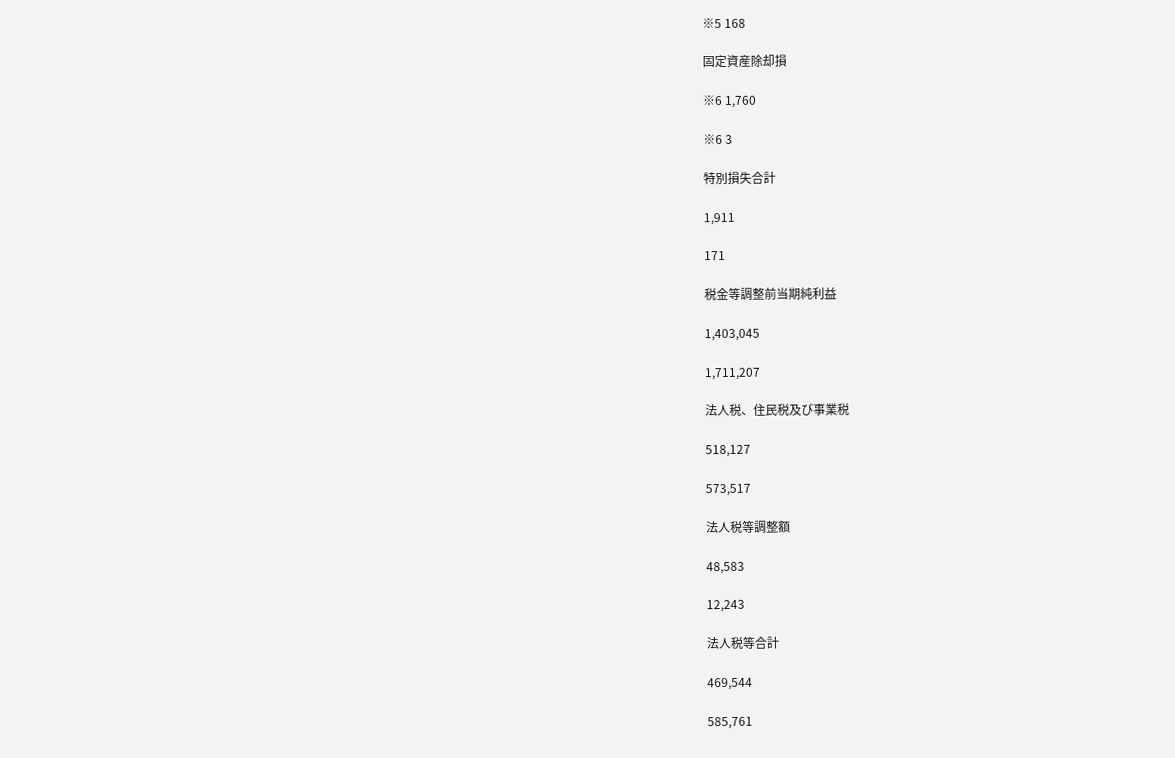※5 168

固定資産除却損

※6 1,760

※6 3

特別損失合計

1,911

171

税金等調整前当期純利益

1,403,045

1,711,207

法人税、住民税及び事業税

518,127

573,517

法人税等調整額

48,583

12,243

法人税等合計

469,544

585,761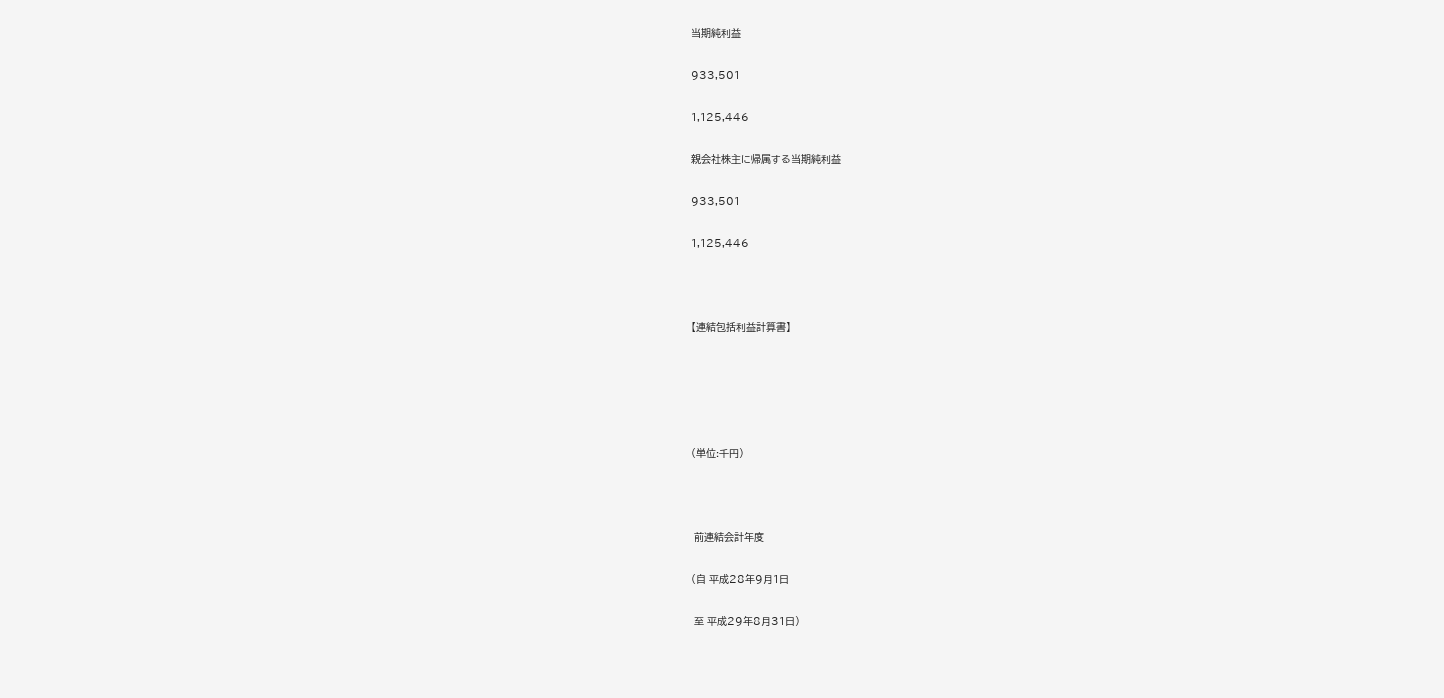当期純利益

933,501

1,125,446

親会社株主に帰属する当期純利益

933,501

1,125,446



【連結包括利益計算書】





(単位:千円)



 前連結会計年度

(自 平成28年9月1日

 至 平成29年8月31日)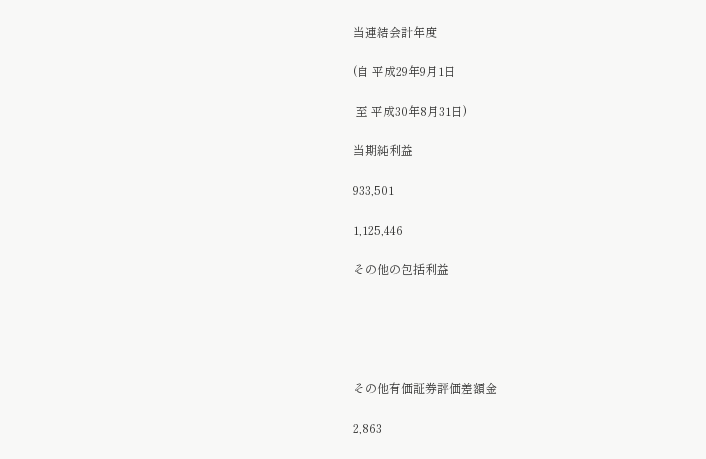当連結会計年度

(自 平成29年9月1日

 至 平成30年8月31日)

当期純利益

933,501

1,125,446

その他の包括利益





その他有価証券評価差額金

2,863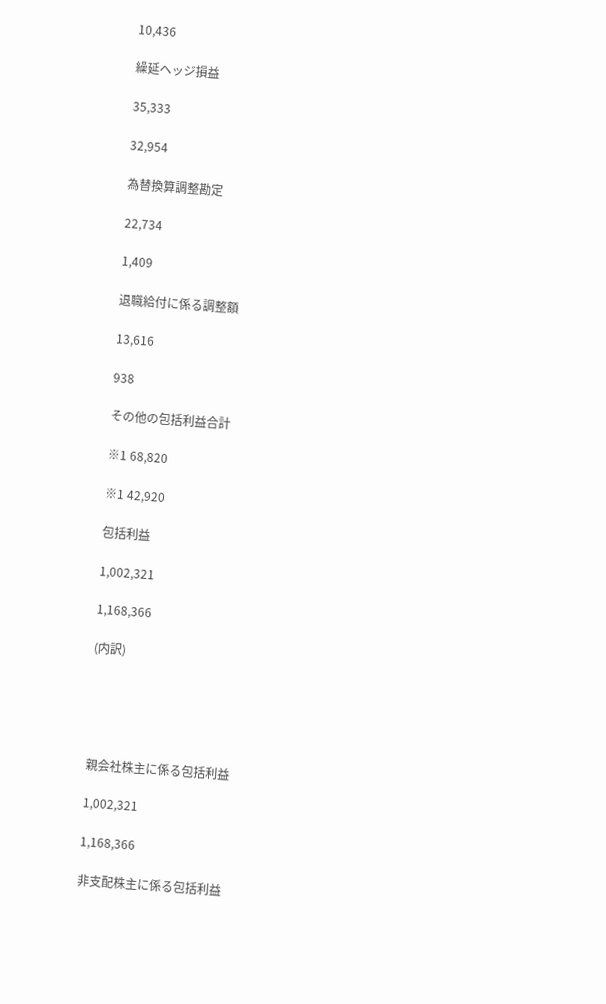10,436

繰延ヘッジ損益

35,333

32,954

為替換算調整勘定

22,734

1,409

退職給付に係る調整額

13,616

938

その他の包括利益合計

※1 68,820

※1 42,920

包括利益

1,002,321

1,168,366

(内訳)





親会社株主に係る包括利益

1,002,321

1,168,366

非支配株主に係る包括利益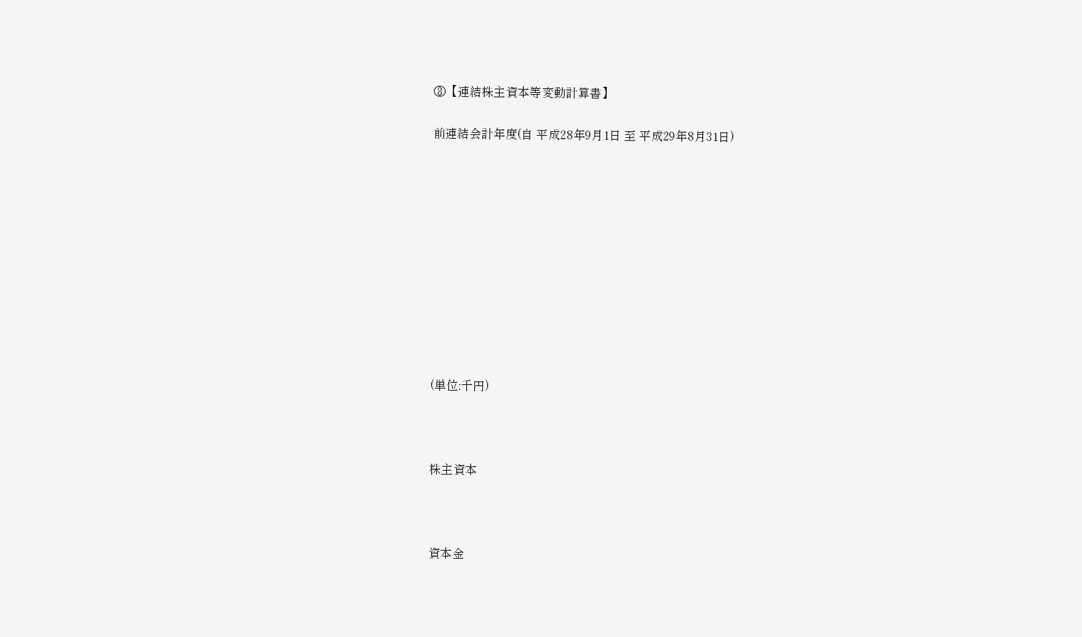③【連結株主資本等変動計算書】

前連結会計年度(自 平成28年9月1日 至 平成29年8月31日)











(単位:千円)



株主資本



資本金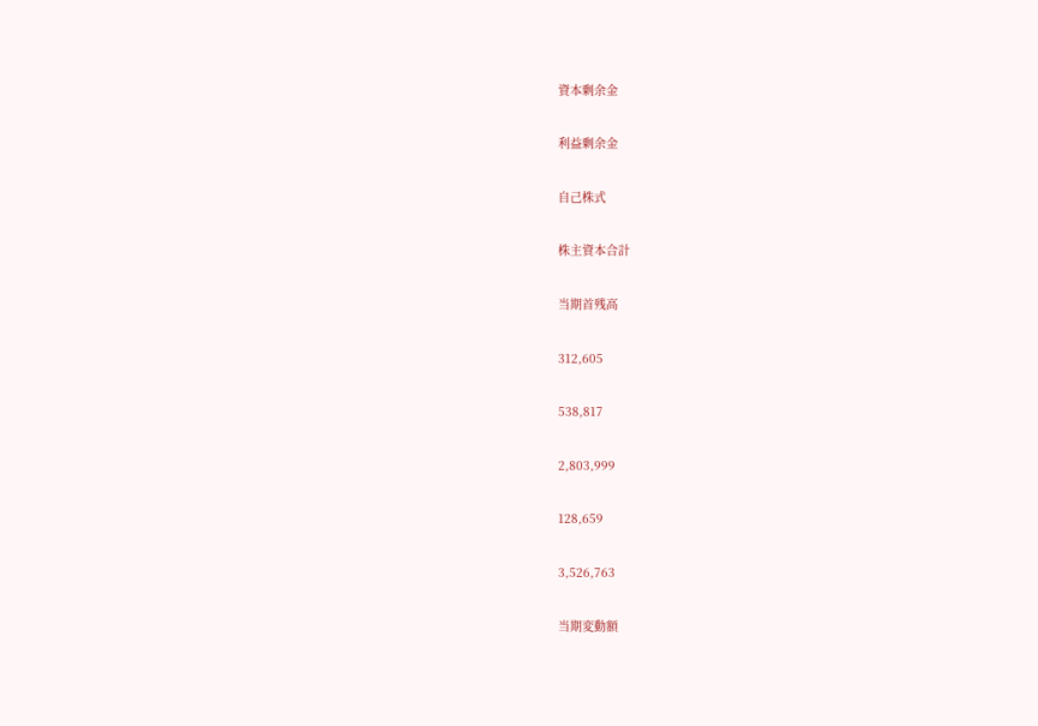資本剰余金

利益剰余金

自己株式

株主資本合計

当期首残高

312,605

538,817

2,803,999

128,659

3,526,763

当期変動額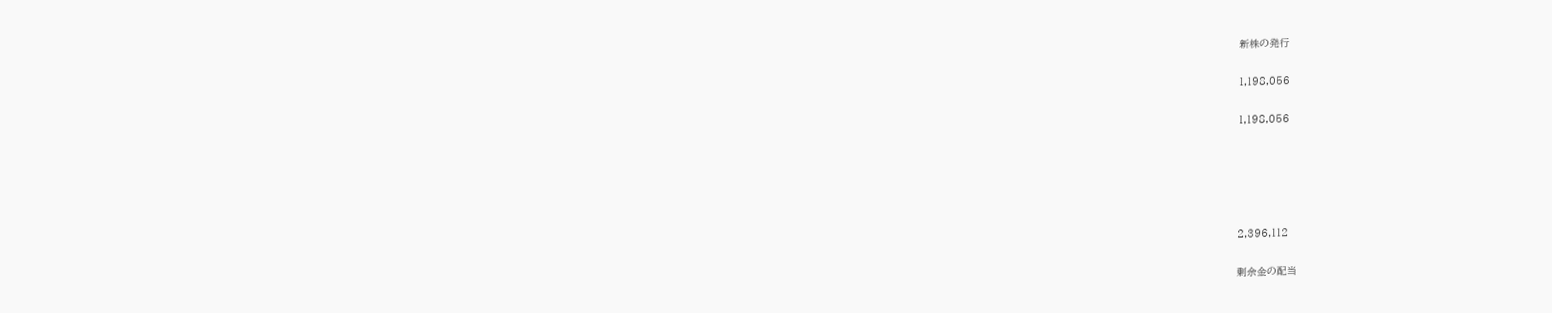新株の発行

1,198,056

1,198,056





2,396,112

剰余金の配当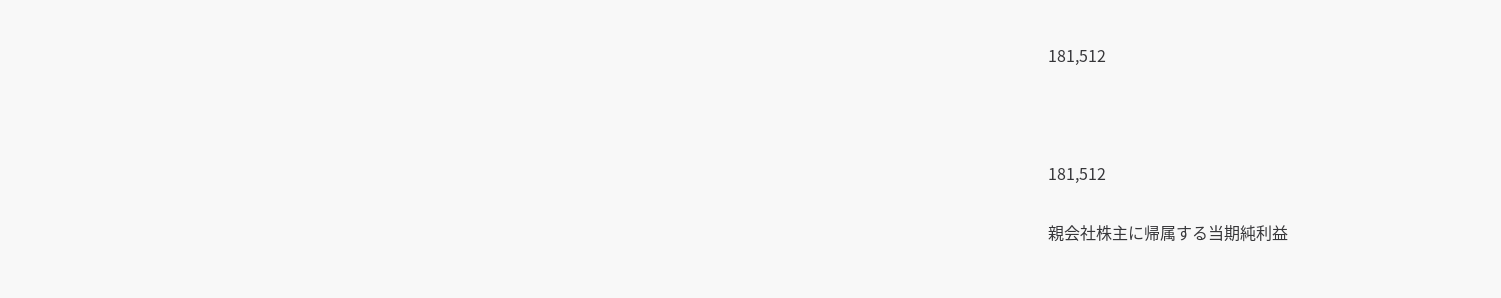181,512



181,512

親会社株主に帰属する当期純利益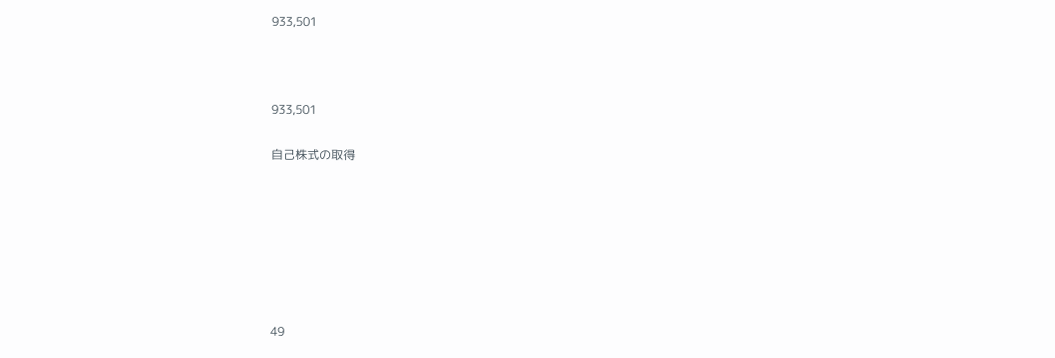933,501



933,501

自己株式の取得







49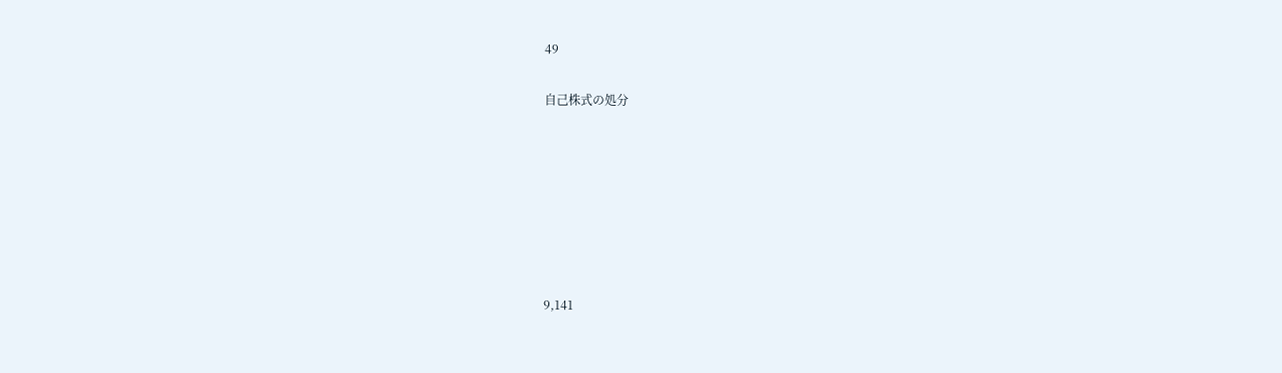49

自己株式の処分







9,141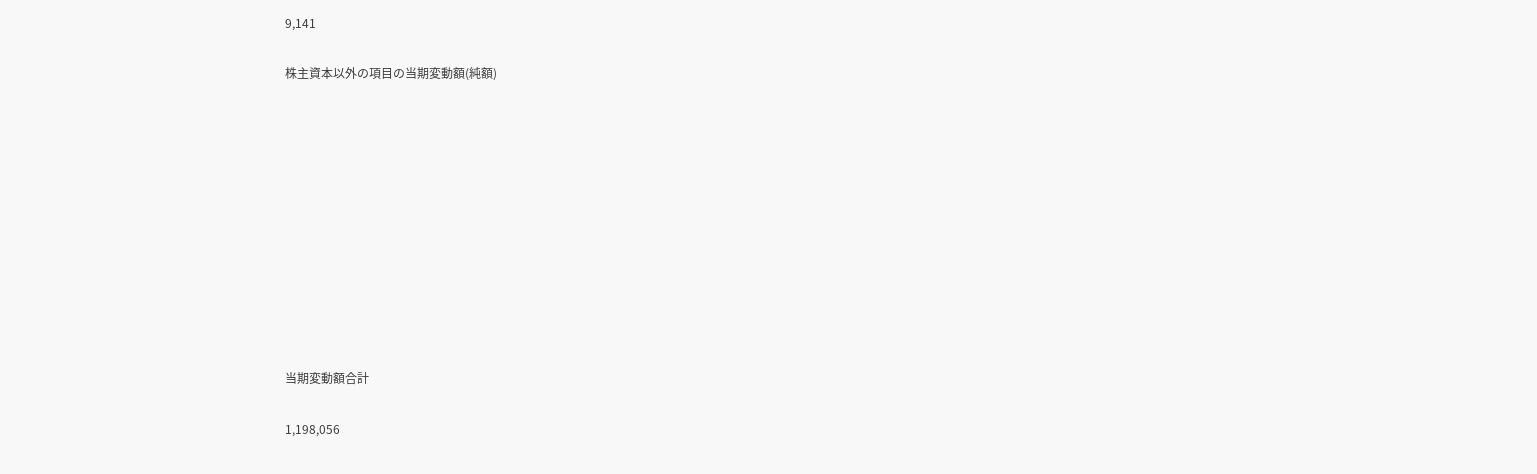9,141

株主資本以外の項目の当期変動額(純額)











当期変動額合計

1,198,056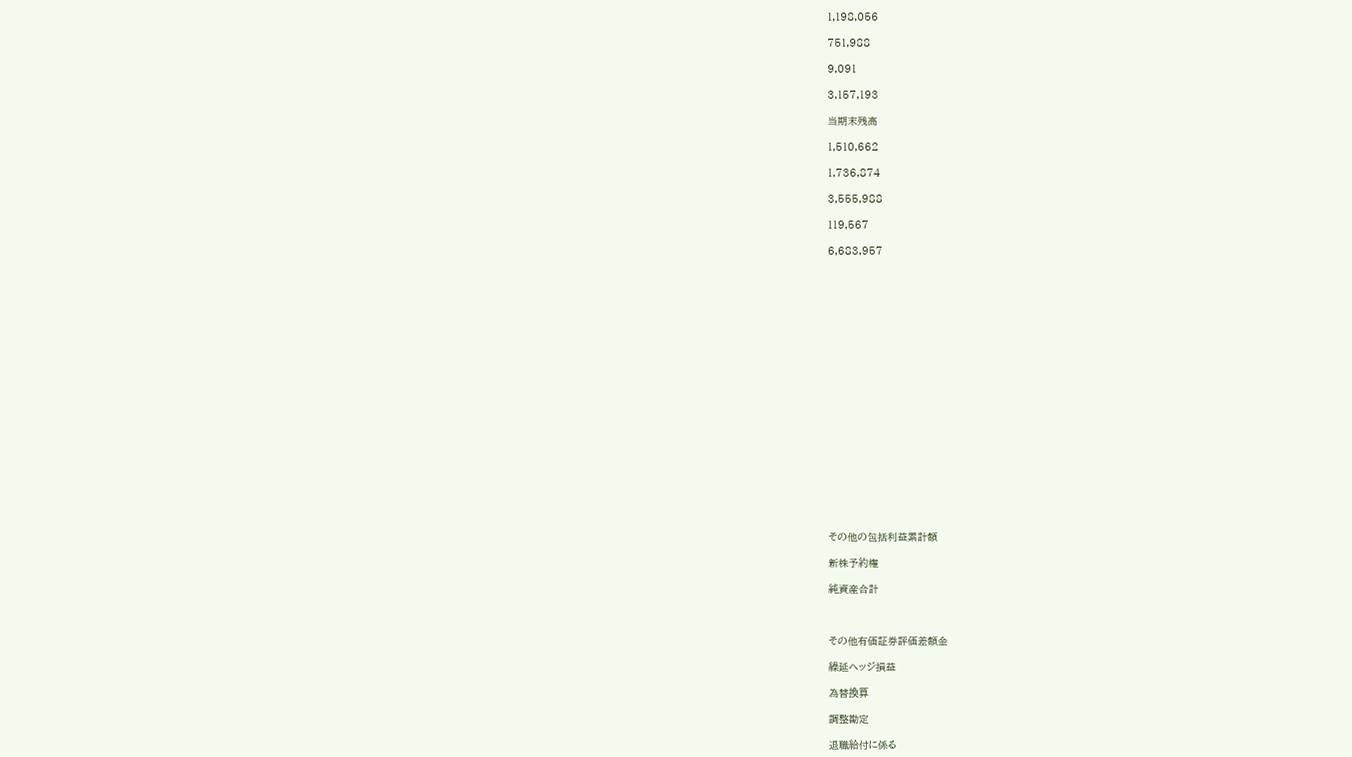1,198,056

751,988

9,091

3,157,193

当期末残高

1,510,662

1,736,874

3,555,988

119,567

6,683,957





















その他の包括利益累計額

新株予約権

純資産合計



その他有価証券評価差額金

繰延ヘッジ損益

為替換算

調整勘定

退職給付に係る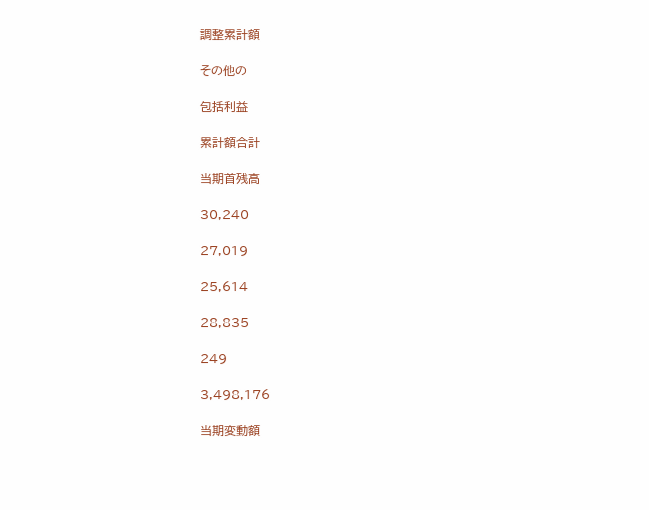調整累計額

その他の

包括利益

累計額合計

当期首残高

30,240

27,019

25,614

28,835

249

3,498,176

当期変動額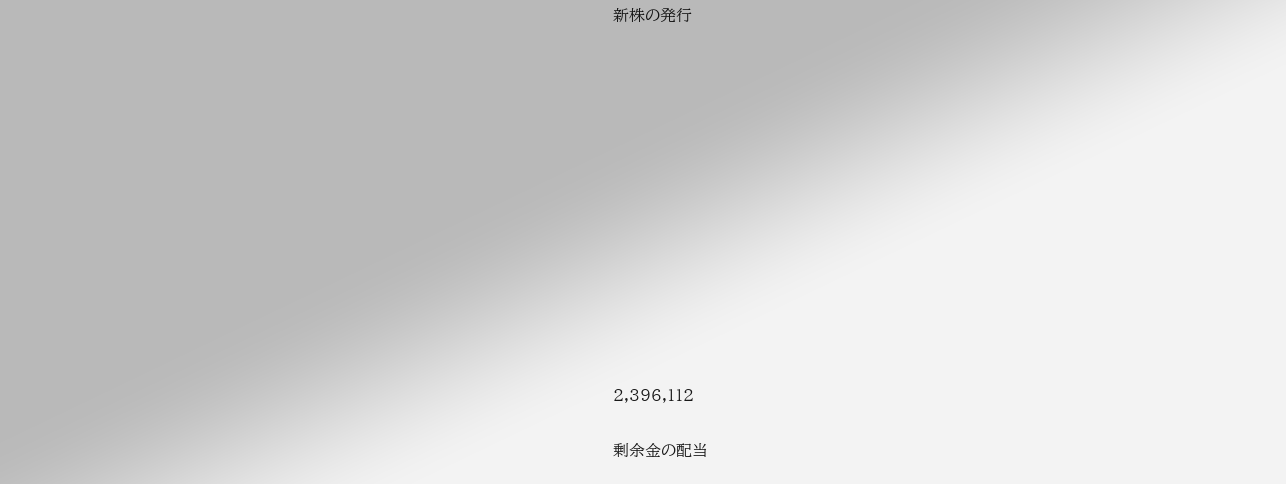新株の発行













2,396,112

剰余金の配当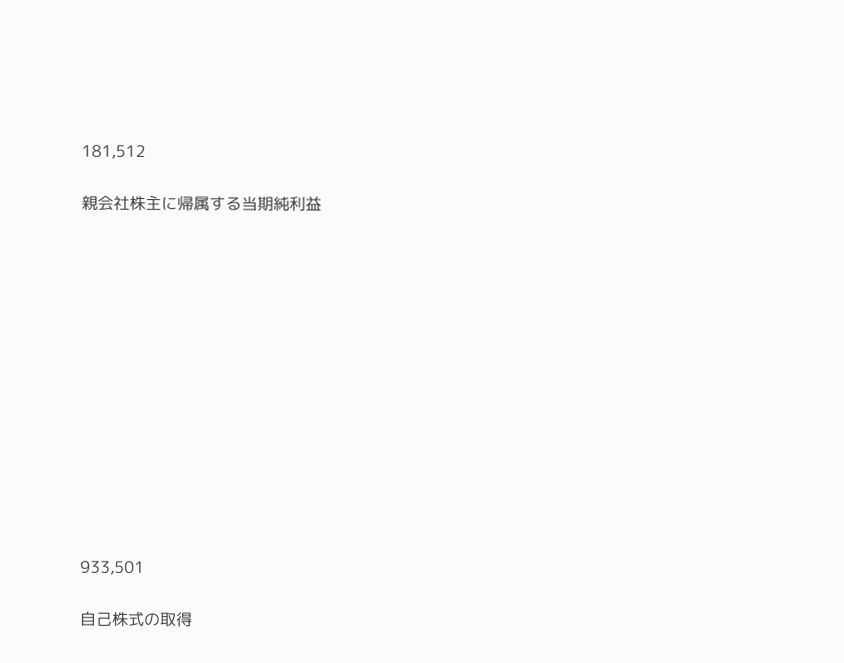181,512

親会社株主に帰属する当期純利益













933,501

自己株式の取得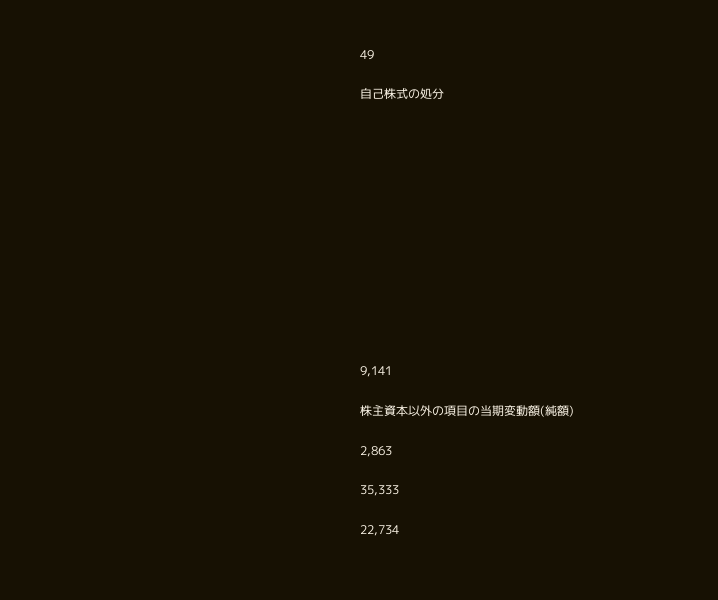49

自己株式の処分













9,141

株主資本以外の項目の当期変動額(純額)

2,863

35,333

22,734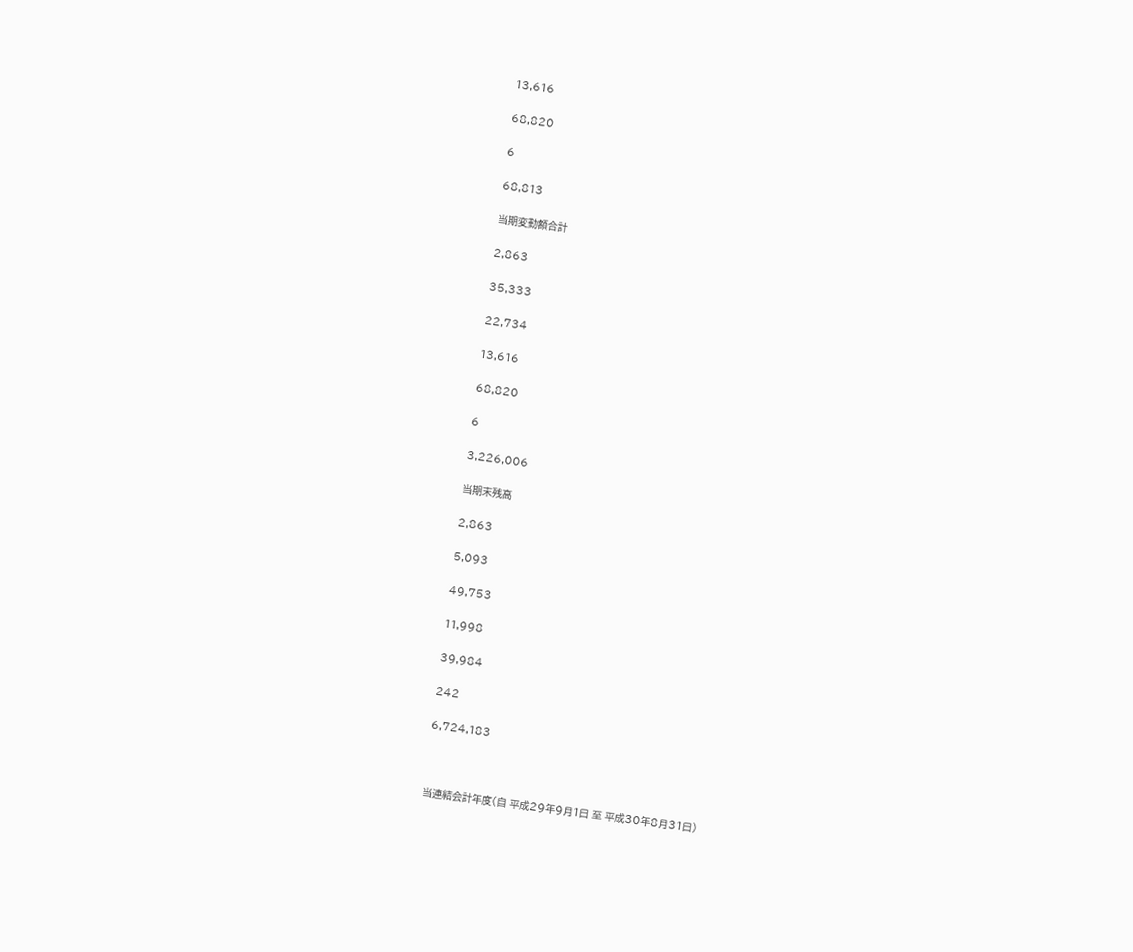13,616

68,820

6

68,813

当期変動額合計

2,863

35,333

22,734

13,616

68,820

6

3,226,006

当期末残高

2,863

5,093

49,753

11,998

39,984

242

6,724,183



当連結会計年度(自 平成29年9月1日 至 平成30年8月31日)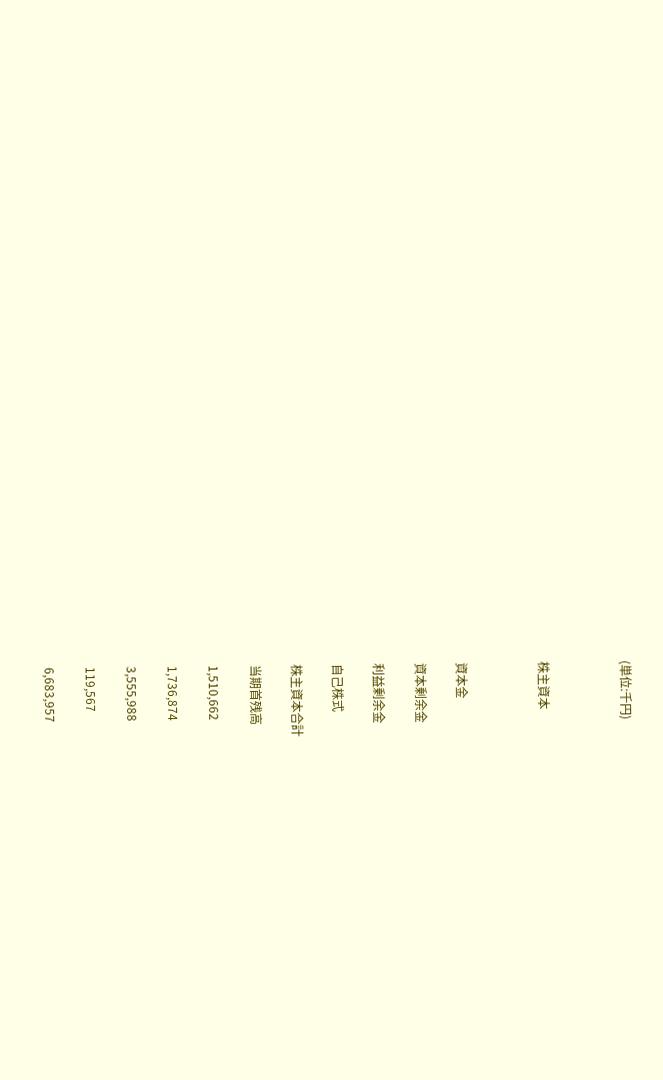(単位:千円)



株主資本



資本金

資本剰余金

利益剰余金

自己株式

株主資本合計

当期首残高

1,510,662

1,736,874

3,555,988

119,567

6,683,957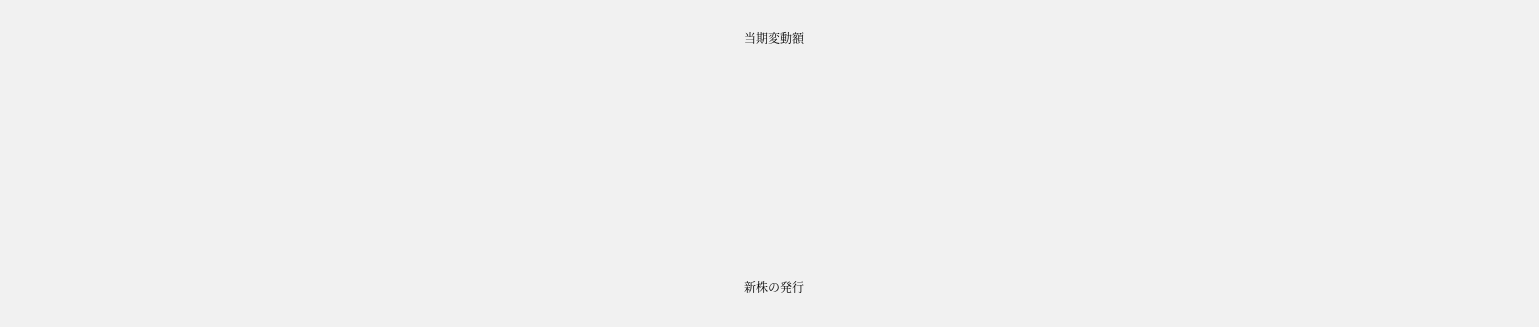当期変動額











新株の発行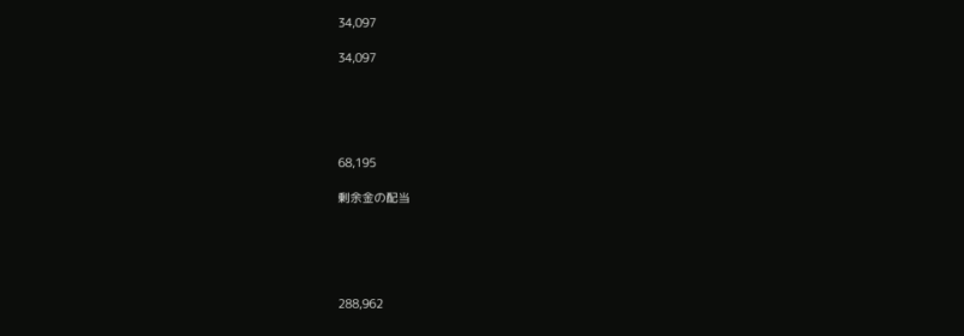34,097

34,097





68,195

剰余金の配当





288,962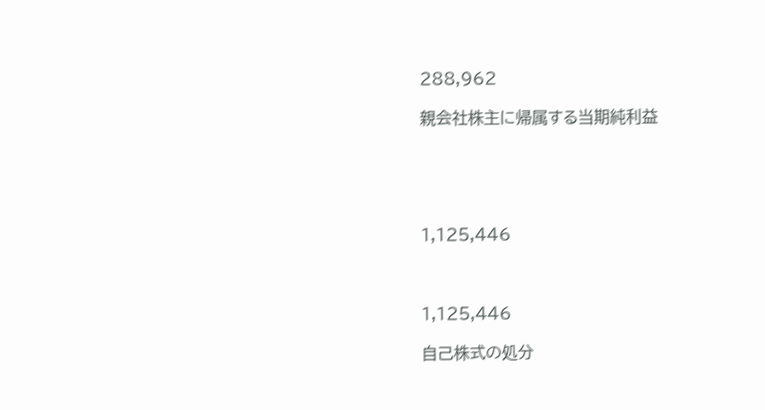288,962

親会社株主に帰属する当期純利益





1,125,446



1,125,446

自己株式の処分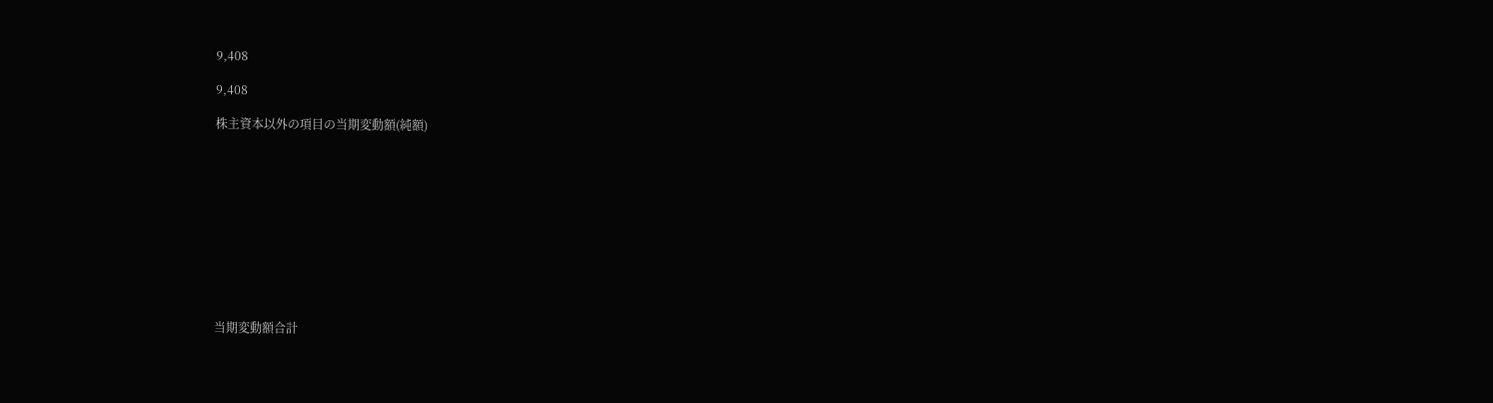9,408

9,408

株主資本以外の項目の当期変動額(純額)











当期変動額合計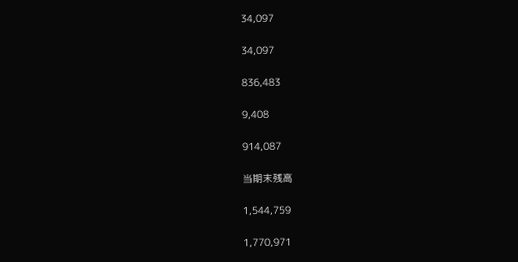34,097

34,097

836,483

9,408

914,087

当期末残高

1,544,759

1,770,971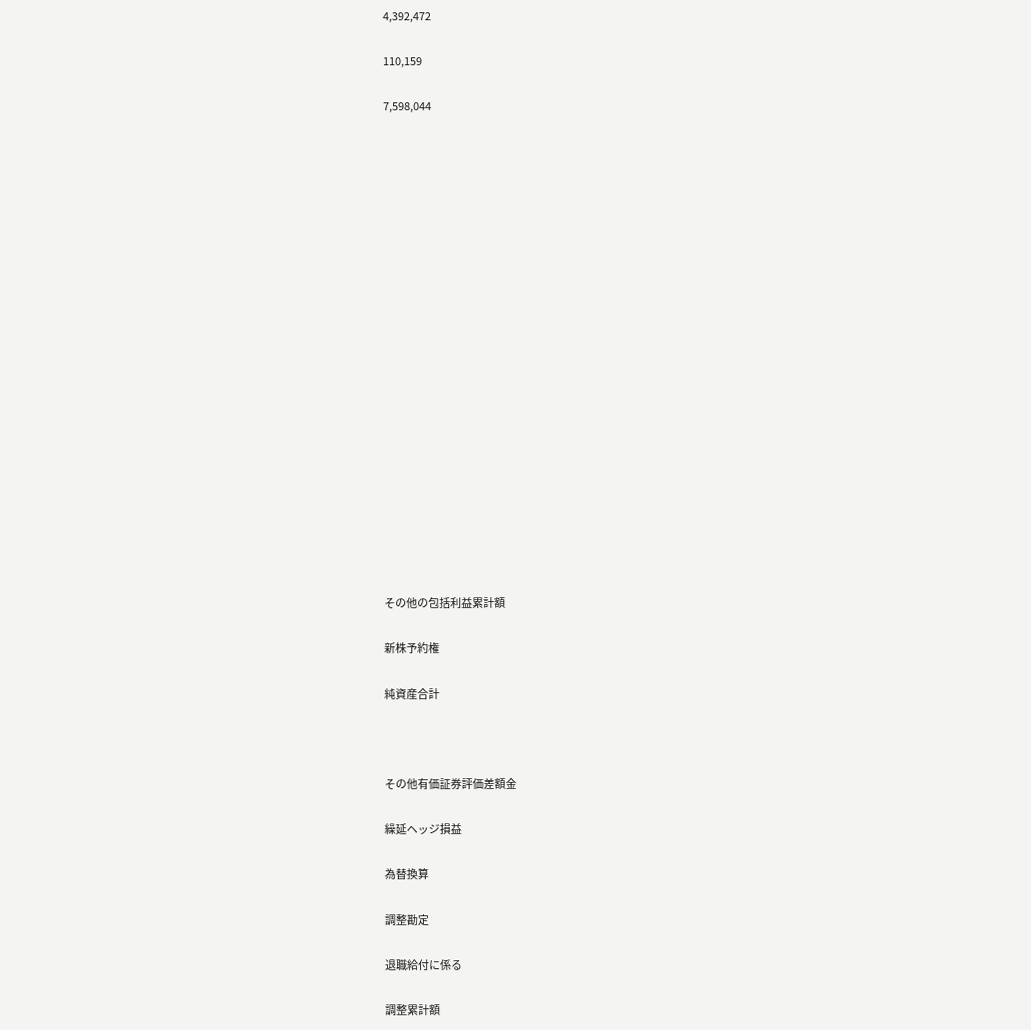4,392,472

110,159

7,598,044





















その他の包括利益累計額

新株予約権

純資産合計



その他有価証券評価差額金

繰延ヘッジ損益

為替換算

調整勘定

退職給付に係る

調整累計額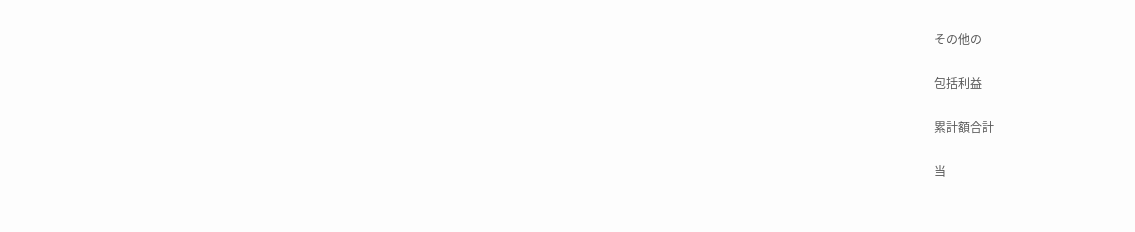その他の

包括利益

累計額合計

当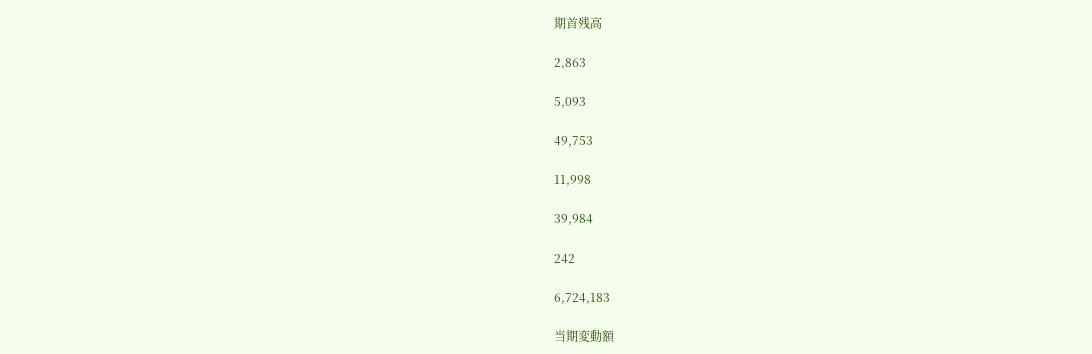期首残高

2,863

5,093

49,753

11,998

39,984

242

6,724,183

当期変動額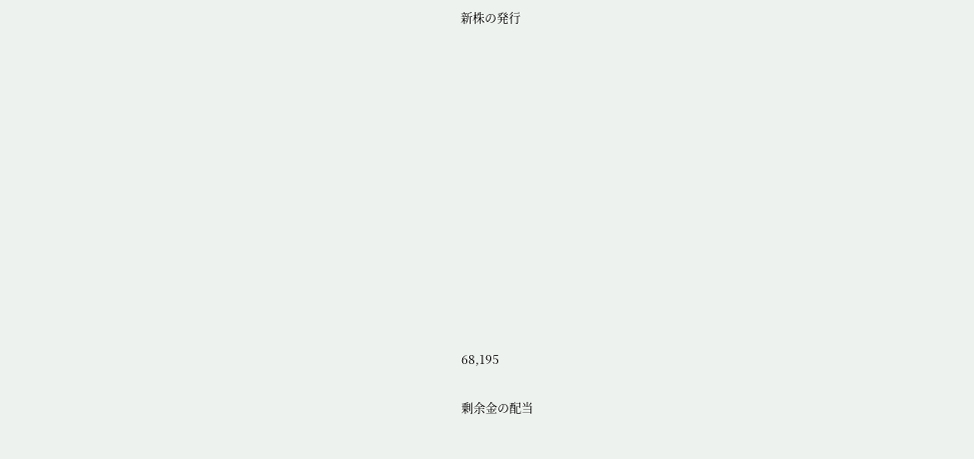新株の発行













68,195

剰余金の配当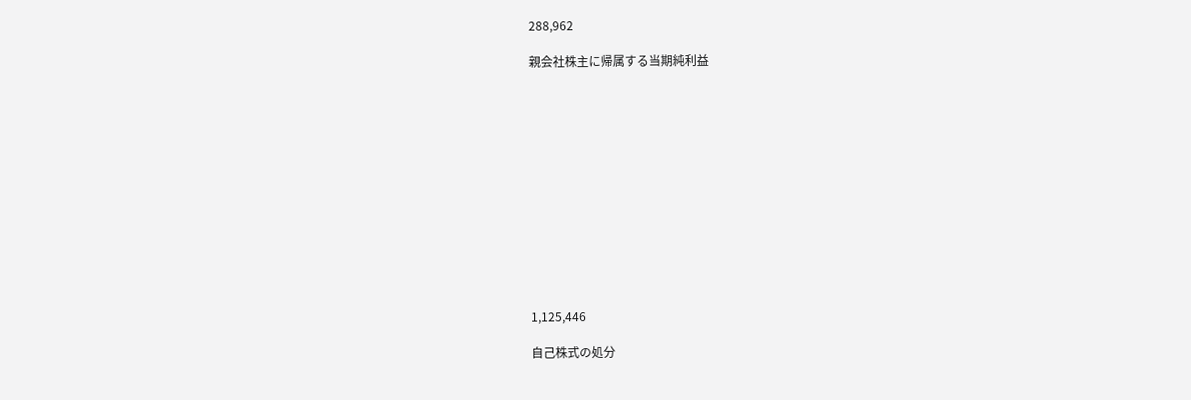288,962

親会社株主に帰属する当期純利益













1,125,446

自己株式の処分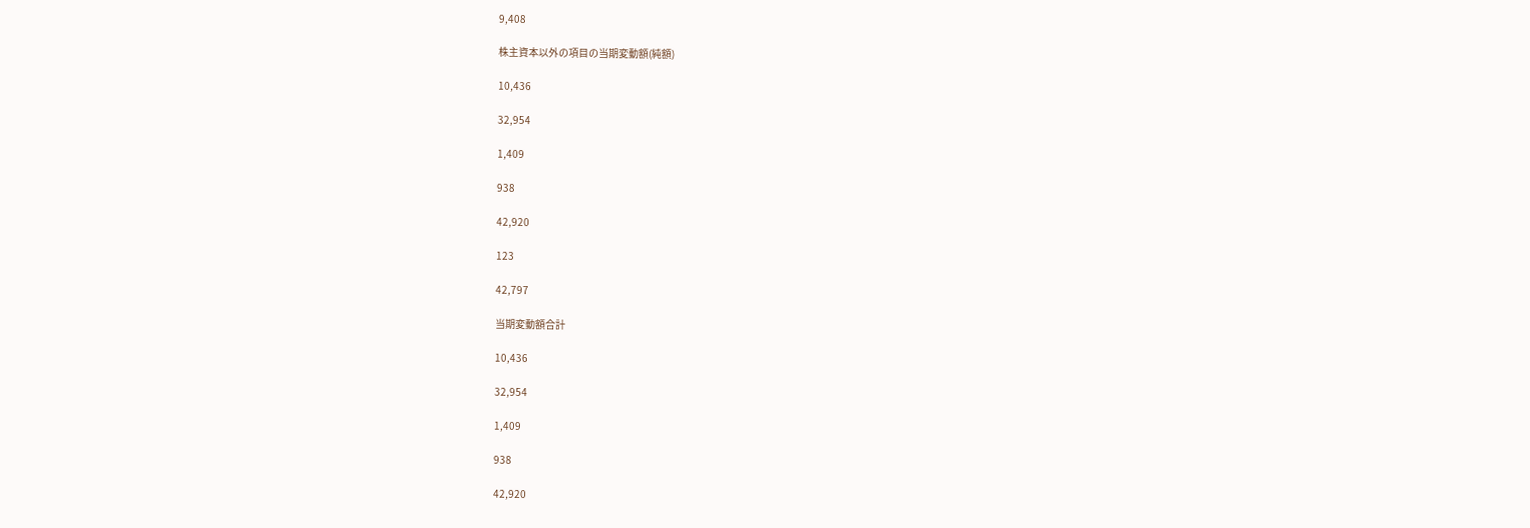9,408

株主資本以外の項目の当期変動額(純額)

10,436

32,954

1,409

938

42,920

123

42,797

当期変動額合計

10,436

32,954

1,409

938

42,920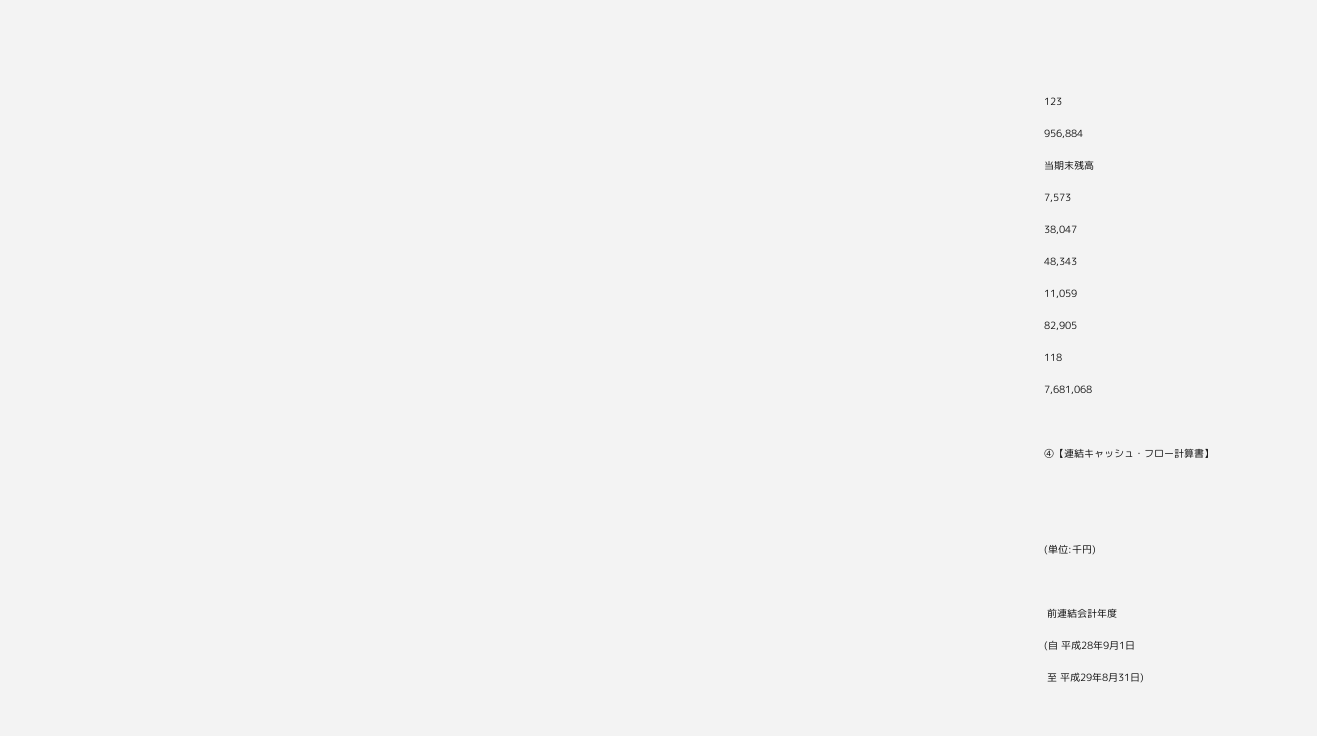123

956,884

当期末残高

7,573

38,047

48,343

11,059

82,905

118

7,681,068



④【連結キャッシュ・フロー計算書】





(単位:千円)



 前連結会計年度

(自 平成28年9月1日

 至 平成29年8月31日)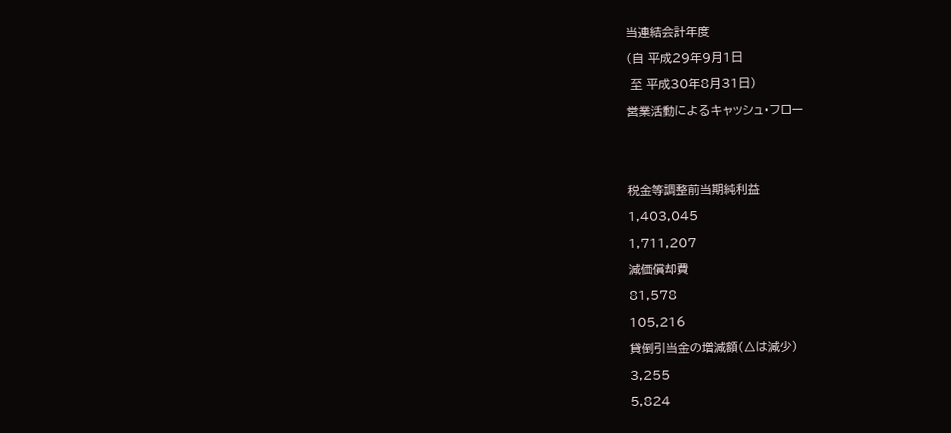当連結会計年度

(自 平成29年9月1日

 至 平成30年8月31日)

営業活動によるキャッシュ・フロー





税金等調整前当期純利益

1,403,045

1,711,207

減価償却費

81,578

105,216

貸倒引当金の増減額(△は減少)

3,255

5,824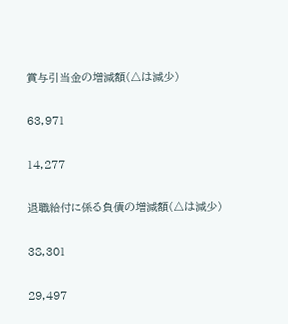賞与引当金の増減額(△は減少)

63,971

14,277

退職給付に係る負債の増減額(△は減少)

38,301

29,497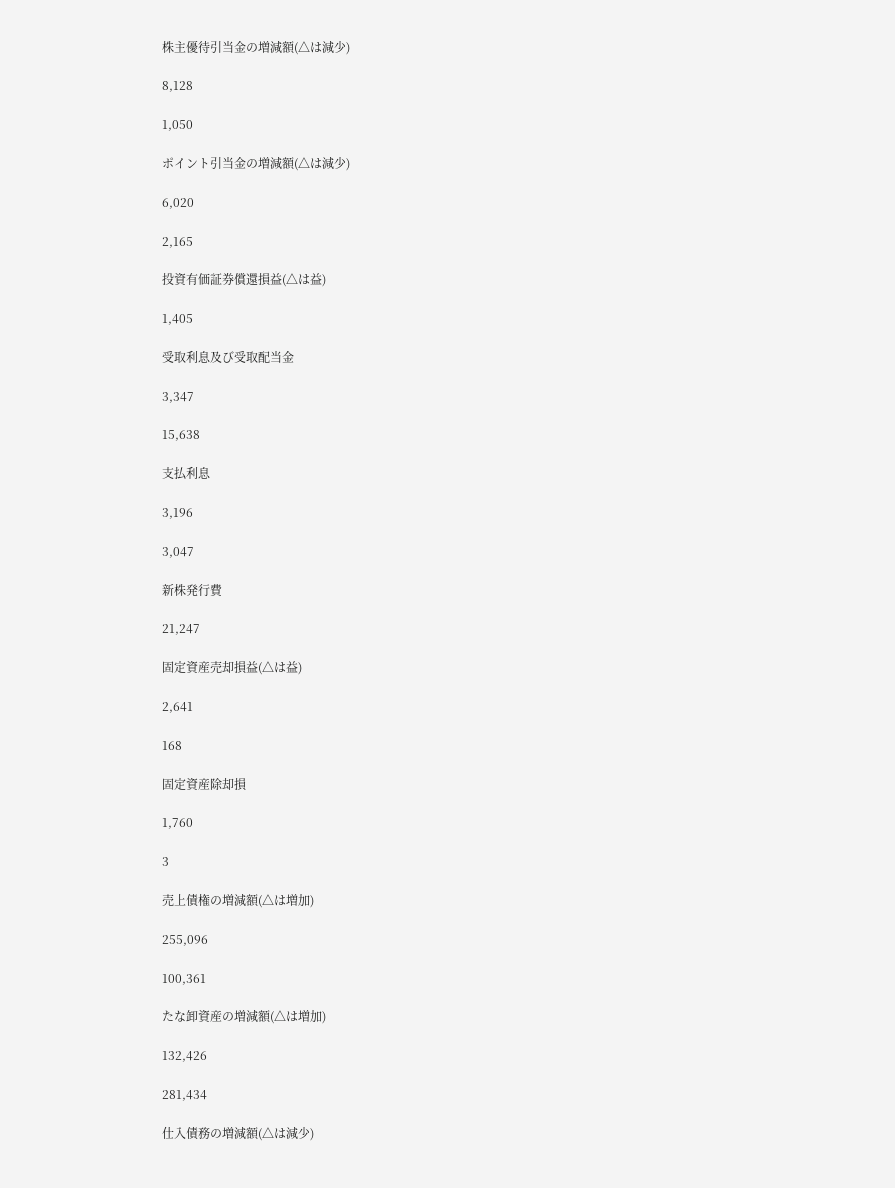株主優待引当金の増減額(△は減少)

8,128

1,050

ポイント引当金の増減額(△は減少)

6,020

2,165

投資有価証券償還損益(△は益)

1,405

受取利息及び受取配当金

3,347

15,638

支払利息

3,196

3,047

新株発行費

21,247

固定資産売却損益(△は益)

2,641

168

固定資産除却損

1,760

3

売上債権の増減額(△は増加)

255,096

100,361

たな卸資産の増減額(△は増加)

132,426

281,434

仕入債務の増減額(△は減少)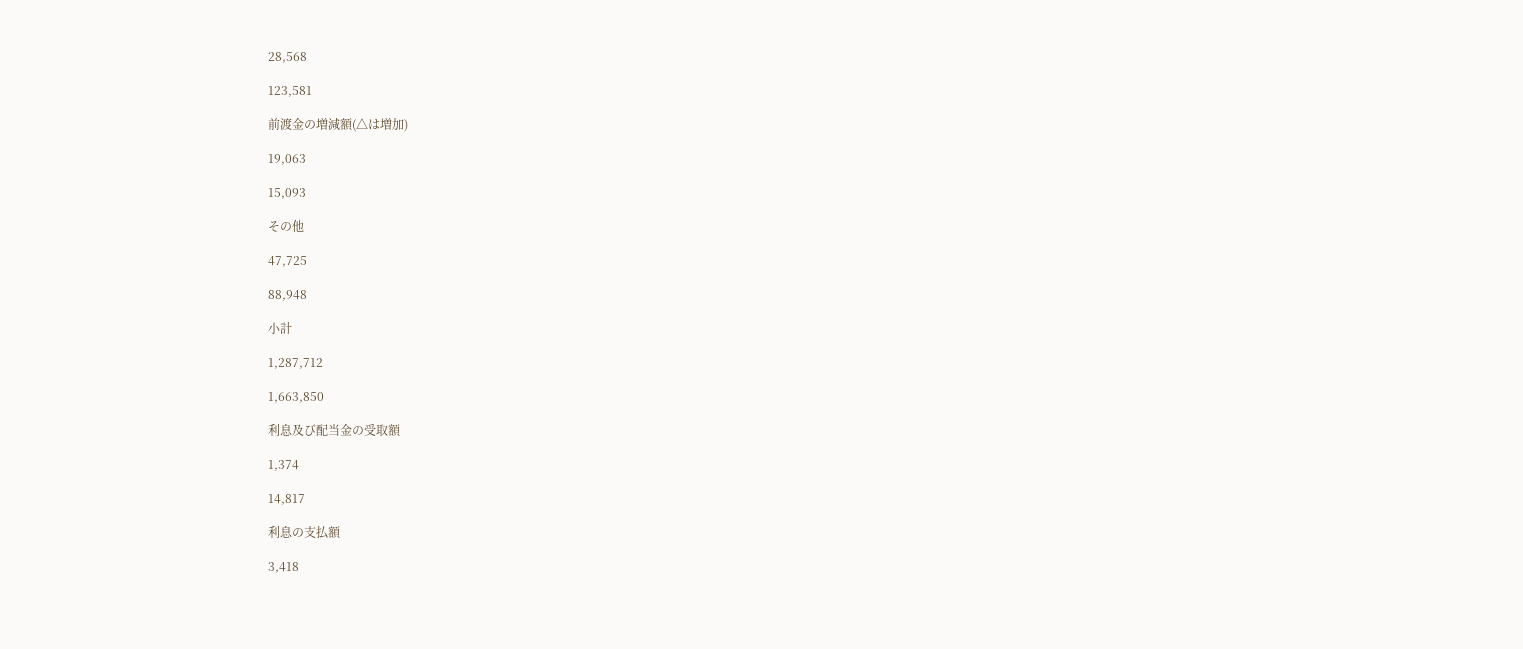28,568

123,581

前渡金の増減額(△は増加)

19,063

15,093

その他

47,725

88,948

小計

1,287,712

1,663,850

利息及び配当金の受取額

1,374

14,817

利息の支払額

3,418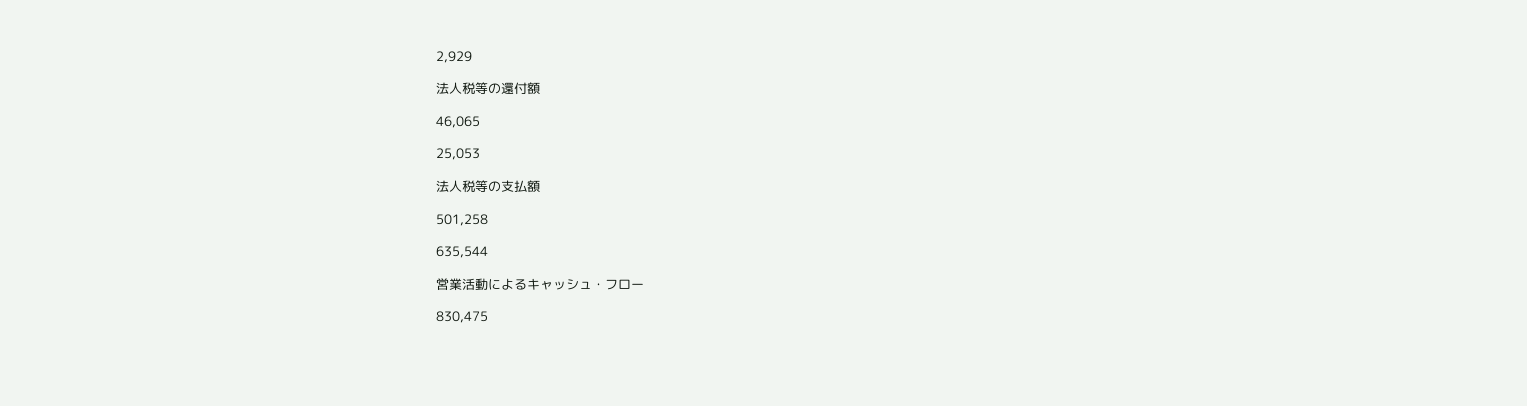2,929

法人税等の還付額

46,065

25,053

法人税等の支払額

501,258

635,544

営業活動によるキャッシュ・フロー

830,475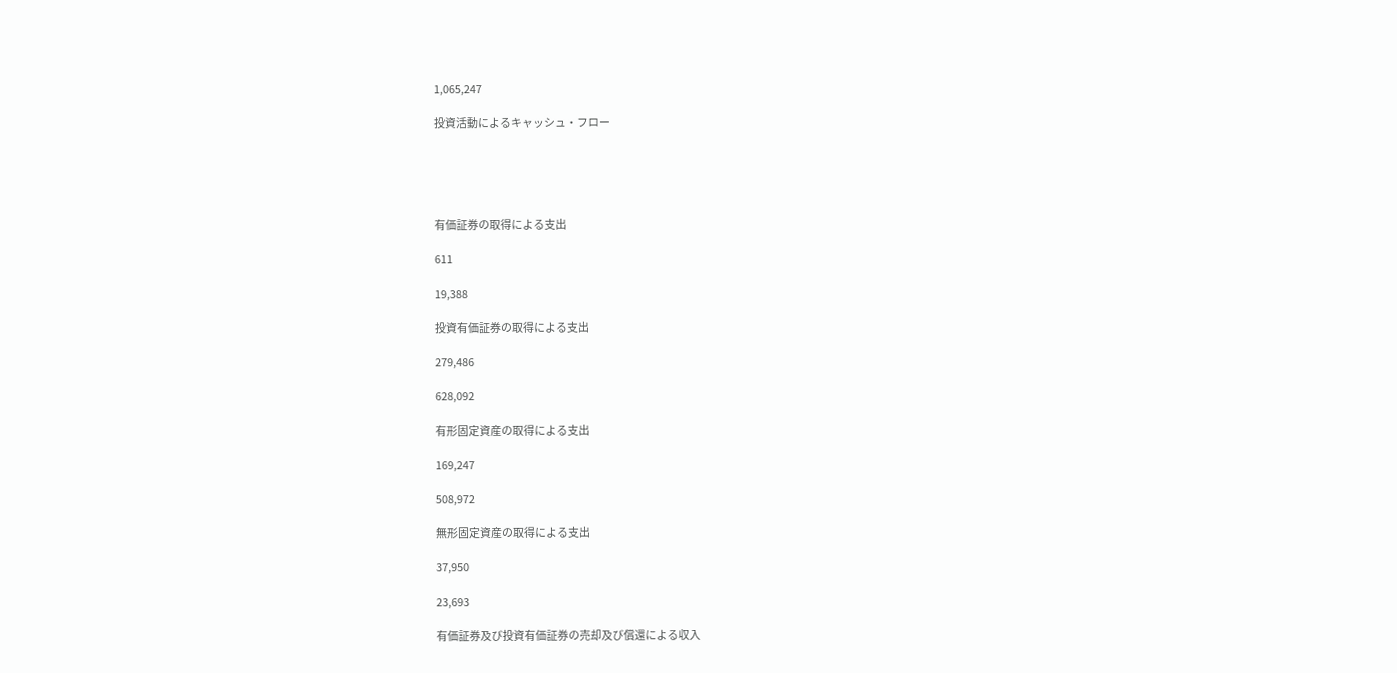1,065,247

投資活動によるキャッシュ・フロー





有価証券の取得による支出

611

19,388

投資有価証券の取得による支出

279,486

628,092

有形固定資産の取得による支出

169,247

508,972

無形固定資産の取得による支出

37,950

23,693

有価証券及び投資有価証券の売却及び償還による収入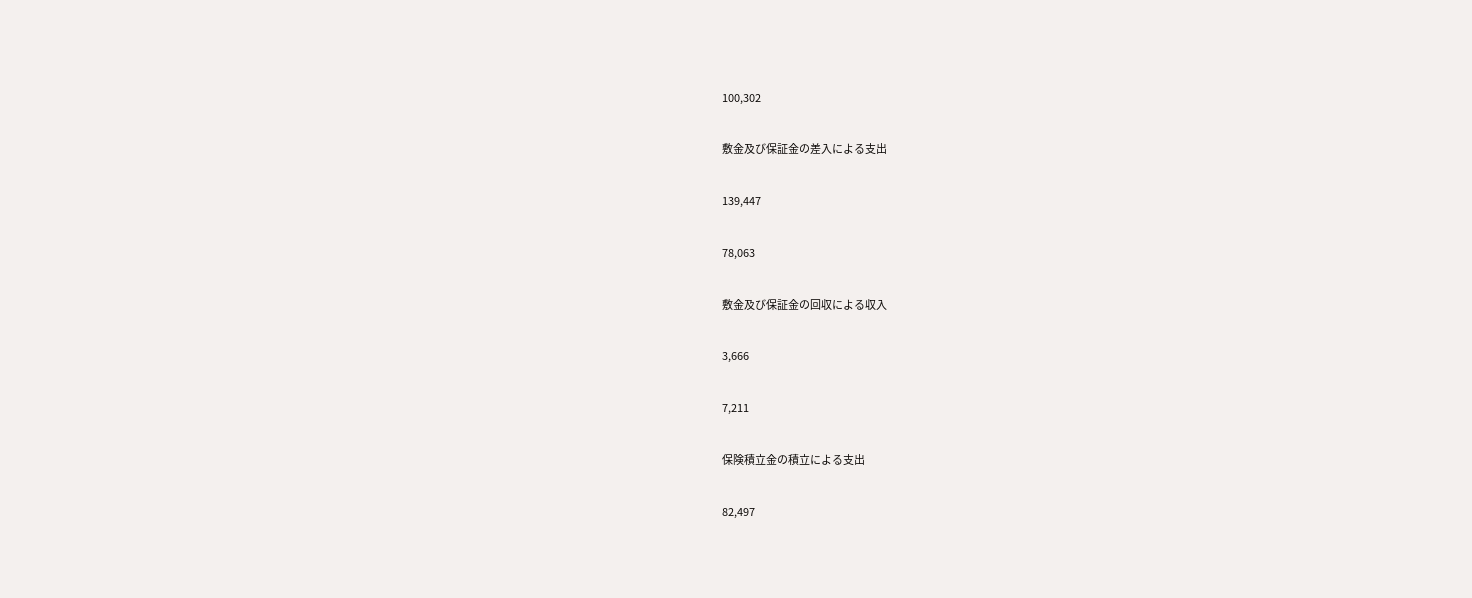100,302

敷金及び保証金の差入による支出

139,447

78,063

敷金及び保証金の回収による収入

3,666

7,211

保険積立金の積立による支出

82,497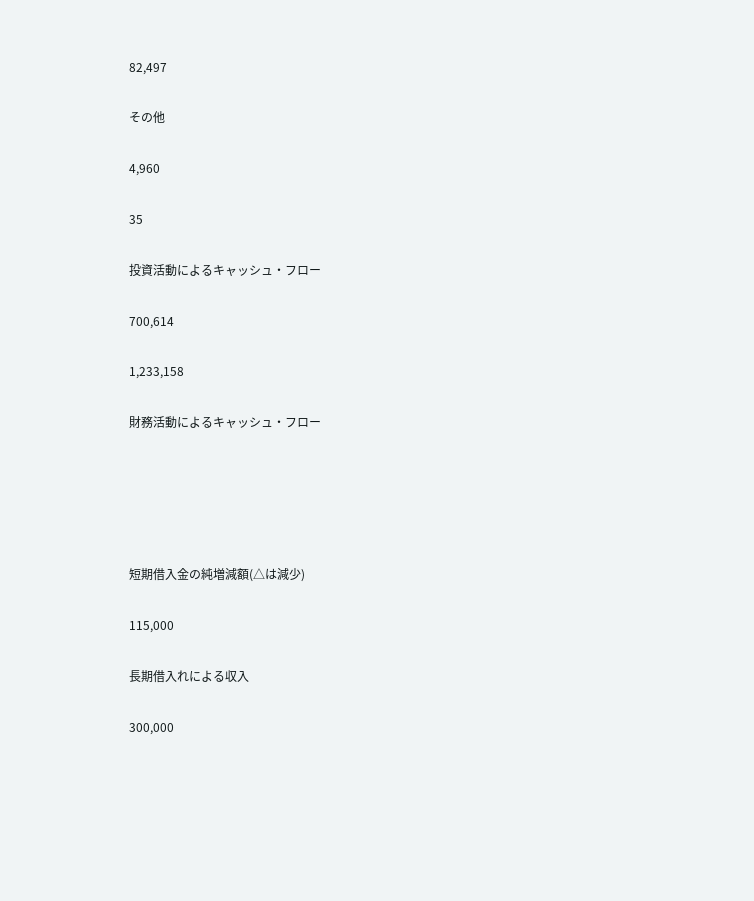82,497

その他

4,960

35

投資活動によるキャッシュ・フロー

700,614

1,233,158

財務活動によるキャッシュ・フロー





短期借入金の純増減額(△は減少)

115,000

長期借入れによる収入

300,000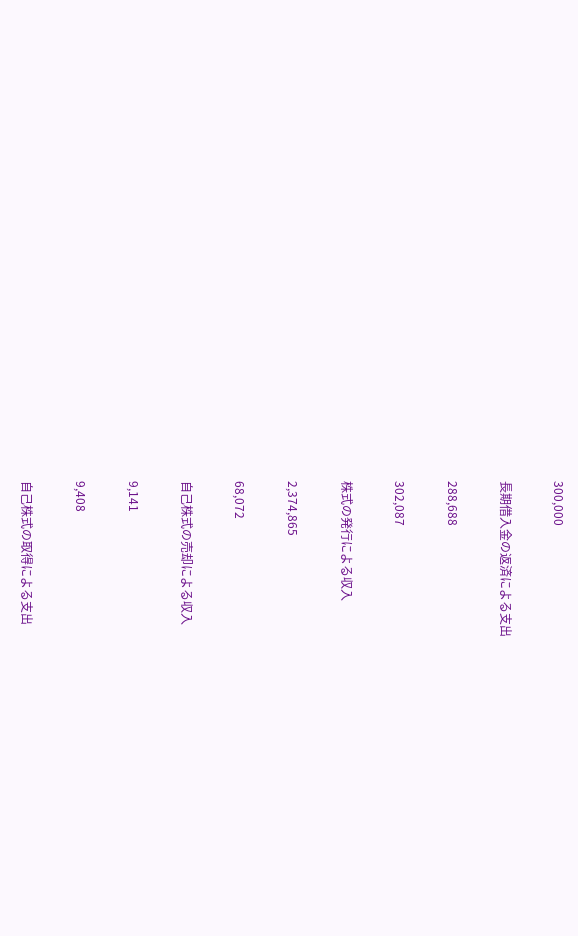300,000

長期借入金の返済による支出

288,688

302,087

株式の発行による収入

2,374,865

68,072

自己株式の売却による収入

9,141

9,408

自己株式の取得による支出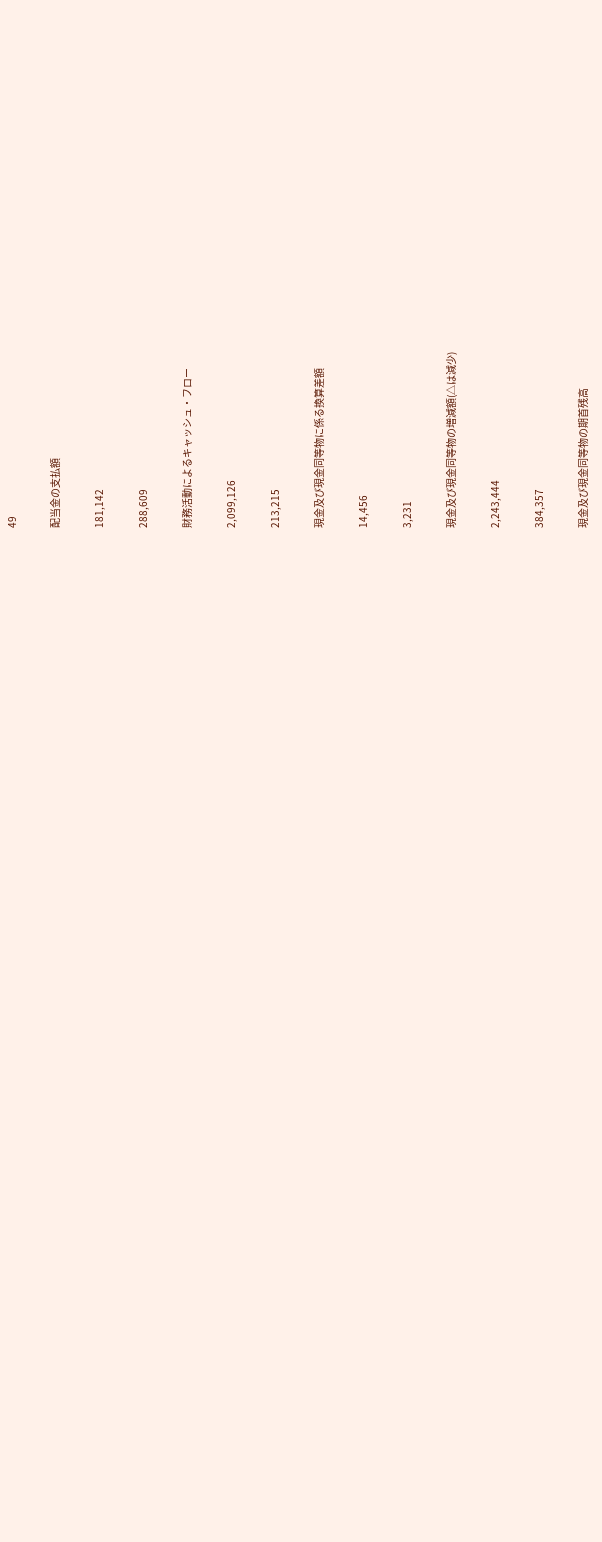49

配当金の支払額

181,142

288,609

財務活動によるキャッシュ・フロー

2,099,126

213,215

現金及び現金同等物に係る換算差額

14,456

3,231

現金及び現金同等物の増減額(△は減少)

2,243,444

384,357

現金及び現金同等物の期首残高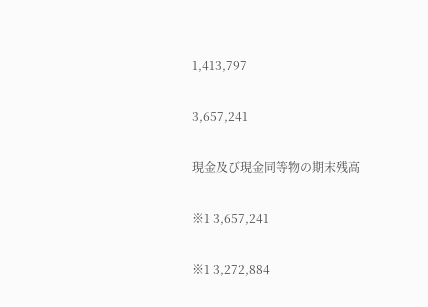1,413,797

3,657,241

現金及び現金同等物の期末残高

※1 3,657,241

※1 3,272,884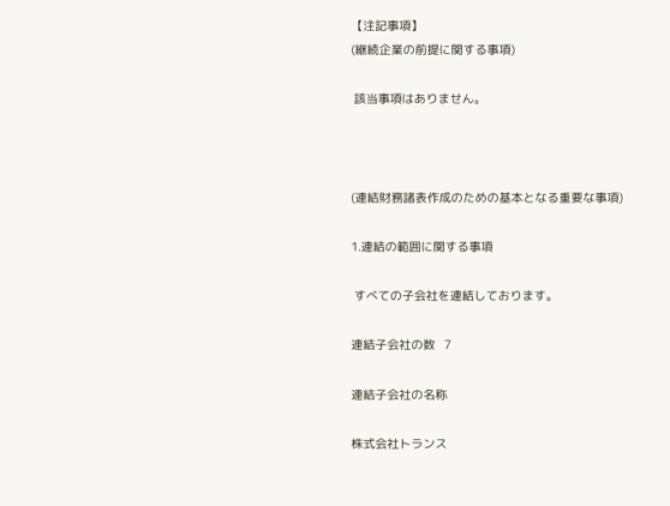【注記事項】
(継続企業の前提に関する事項)

 該当事項はありません。



(連結財務諸表作成のための基本となる重要な事項)

1.連結の範囲に関する事項

 すべての子会社を連結しております。

連結子会社の数   7

連結子会社の名称

株式会社トランス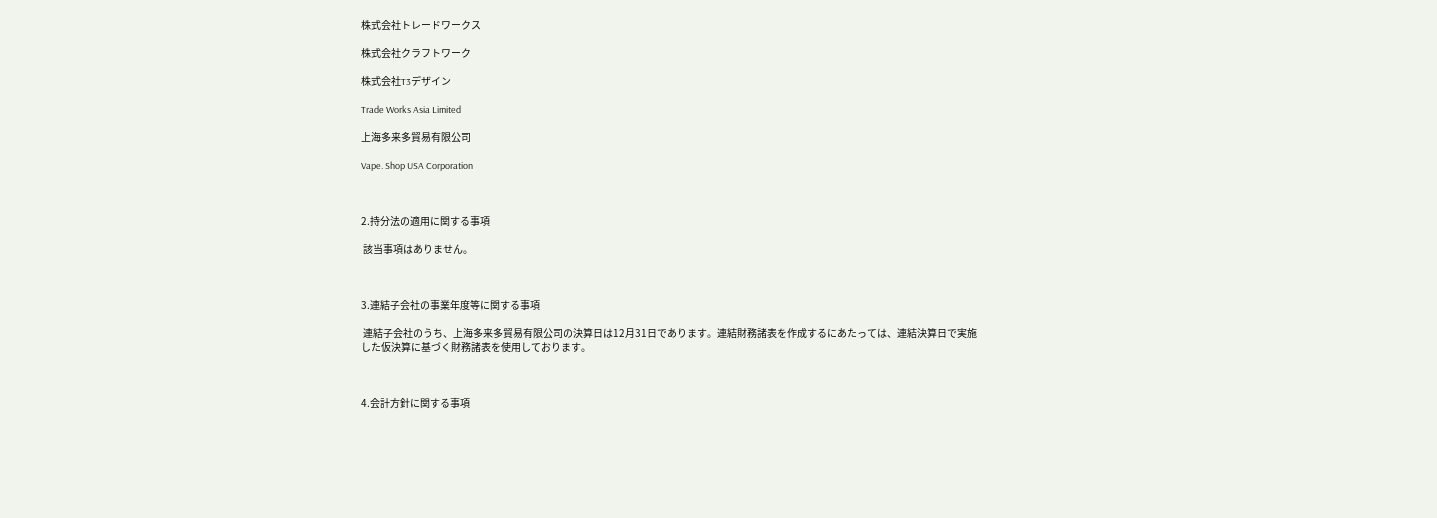株式会社トレードワークス

株式会社クラフトワーク

株式会社T3デザイン

Trade Works Asia Limited

上海多来多貿易有限公司

Vape. Shop USA Corporation



2.持分法の適用に関する事項

 該当事項はありません。



3.連結子会社の事業年度等に関する事項

 連結子会社のうち、上海多来多貿易有限公司の決算日は12月31日であります。連結財務諸表を作成するにあたっては、連結決算日で実施した仮決算に基づく財務諸表を使用しております。



4.会計方針に関する事項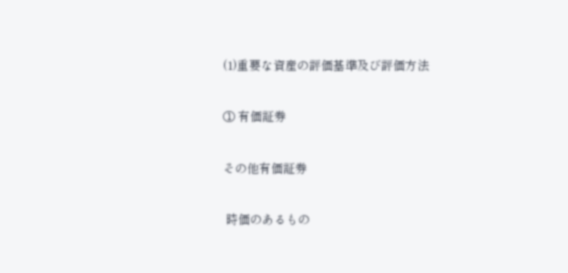(1)重要な資産の評価基準及び評価方法

① 有価証券

その他有価証券

 時価のあるもの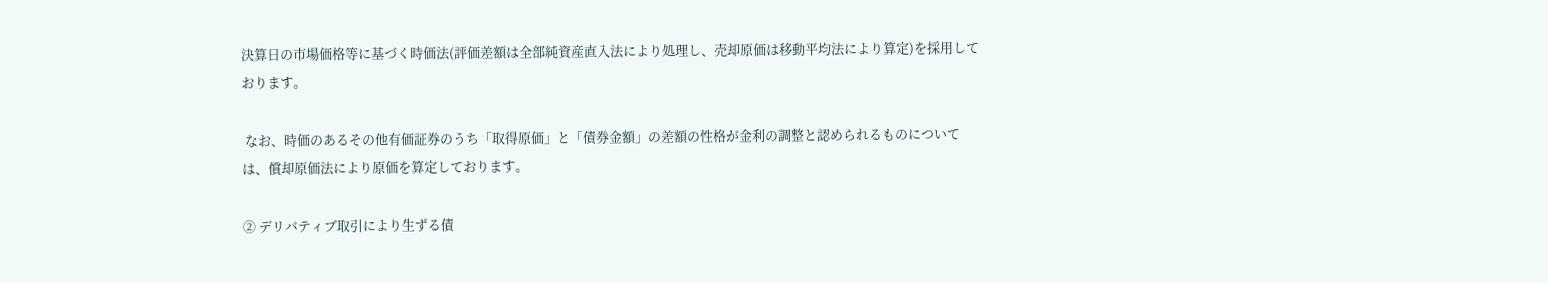決算日の市場価格等に基づく時価法(評価差額は全部純資産直入法により処理し、売却原価は移動平均法により算定)を採用しております。

 なお、時価のあるその他有価証券のうち「取得原価」と「債券金額」の差額の性格が金利の調整と認められるものについては、償却原価法により原価を算定しております。

② デリバティブ取引により生ずる債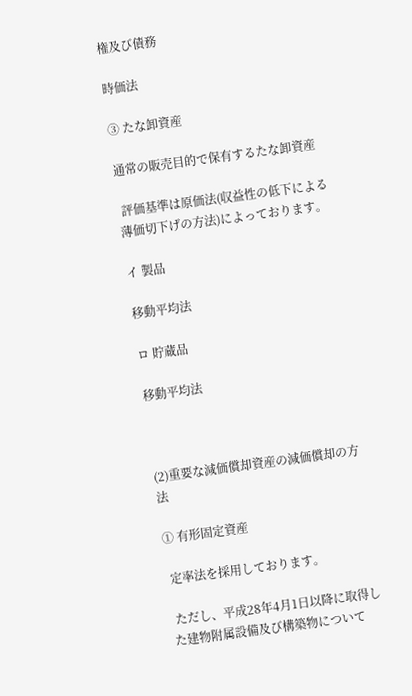権及び債務

時価法

③ たな卸資産

通常の販売目的で保有するたな卸資産

 評価基準は原価法(収益性の低下による薄価切下げの方法)によっております。

イ 製品

移動平均法

ロ 貯蔵品

移動平均法



(2)重要な減価償却資産の減価償却の方法

① 有形固定資産

 定率法を採用しております。

 ただし、平成28年4月1日以降に取得した建物附属設備及び構築物について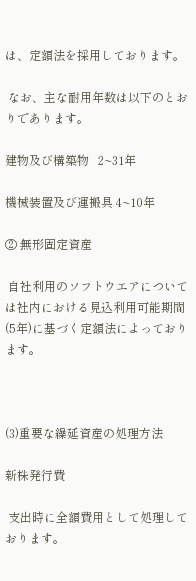は、定額法を採用しております。

 なお、主な耐用年数は以下のとおりであります。

建物及び構築物   2~31年

機械装置及び運搬具 4~10年

② 無形固定資産

 自社利用のソフトウエアについては社内における見込利用可能期間(5年)に基づく定額法によっております。



(3)重要な繰延資産の処理方法

新株発行費

 支出時に全額費用として処理しております。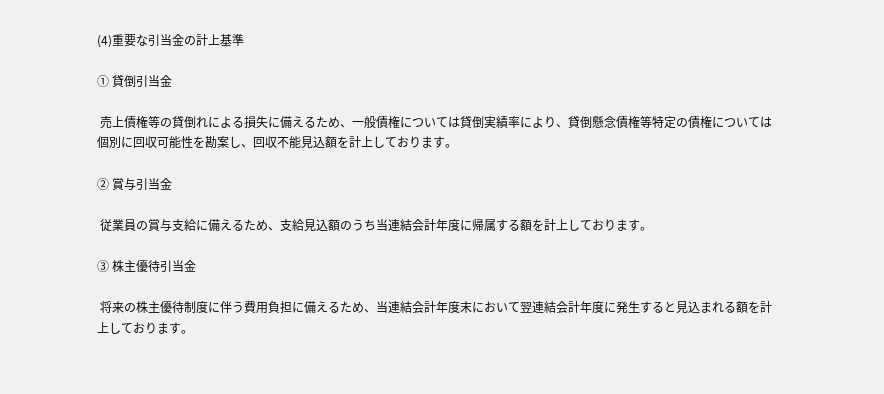(4)重要な引当金の計上基準

① 貸倒引当金

 売上債権等の貸倒れによる損失に備えるため、一般債権については貸倒実績率により、貸倒懸念債権等特定の債権については個別に回収可能性を勘案し、回収不能見込額を計上しております。

② 賞与引当金

 従業員の賞与支給に備えるため、支給見込額のうち当連結会計年度に帰属する額を計上しております。

③ 株主優待引当金

 将来の株主優待制度に伴う費用負担に備えるため、当連結会計年度末において翌連結会計年度に発生すると見込まれる額を計上しております。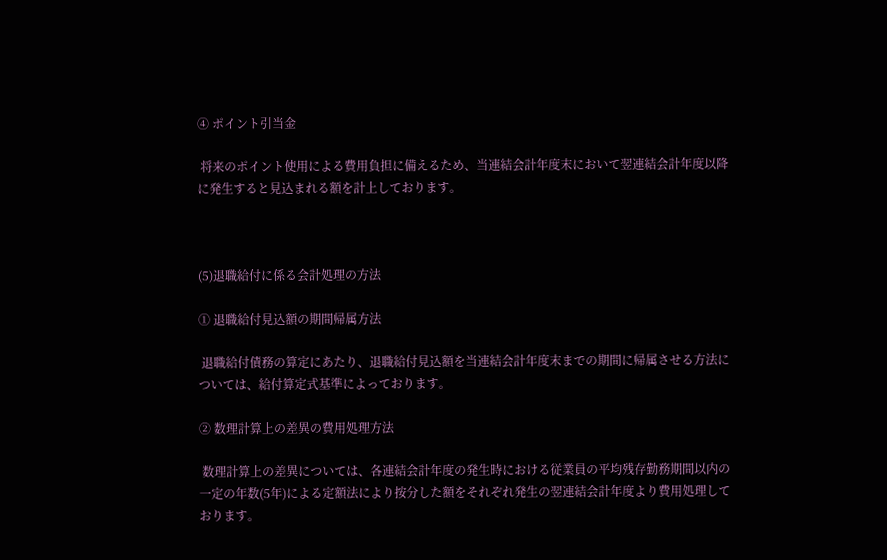④ ポイント引当金

 将来のポイント使用による費用負担に備えるため、当連結会計年度末において翌連結会計年度以降に発生すると見込まれる額を計上しております。



(5)退職給付に係る会計処理の方法

① 退職給付見込額の期間帰属方法

 退職給付債務の算定にあたり、退職給付見込額を当連結会計年度末までの期間に帰属させる方法については、給付算定式基準によっております。

② 数理計算上の差異の費用処理方法

 数理計算上の差異については、各連結会計年度の発生時における従業員の平均残存勤務期間以内の一定の年数(5年)による定額法により按分した額をそれぞれ発生の翌連結会計年度より費用処理しております。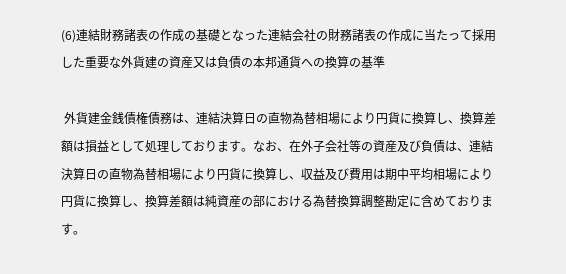(6)連結財務諸表の作成の基礎となった連結会社の財務諸表の作成に当たって採用した重要な外貨建の資産又は負債の本邦通貨への換算の基準

 外貨建金銭債権債務は、連結決算日の直物為替相場により円貨に換算し、換算差額は損益として処理しております。なお、在外子会社等の資産及び負債は、連結決算日の直物為替相場により円貨に換算し、収益及び費用は期中平均相場により円貨に換算し、換算差額は純資産の部における為替換算調整勘定に含めております。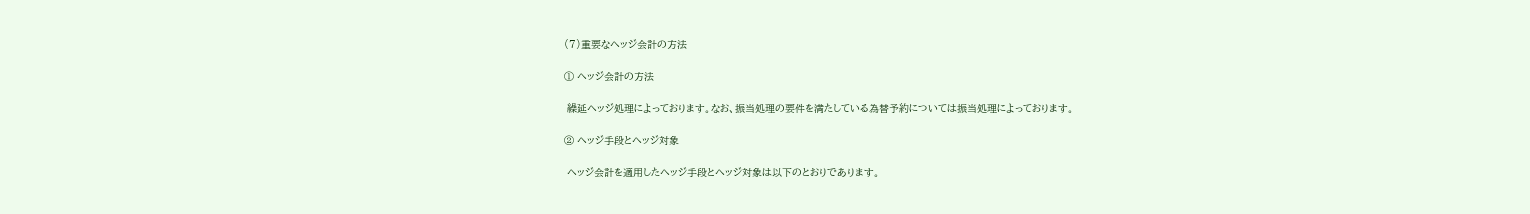(7)重要なヘッジ会計の方法

① ヘッジ会計の方法

 繰延ヘッジ処理によっております。なお、振当処理の要件を満たしている為替予約については振当処理によっております。

② ヘッジ手段とヘッジ対象

 ヘッジ会計を適用したヘッジ手段とヘッジ対象は以下のとおりであります。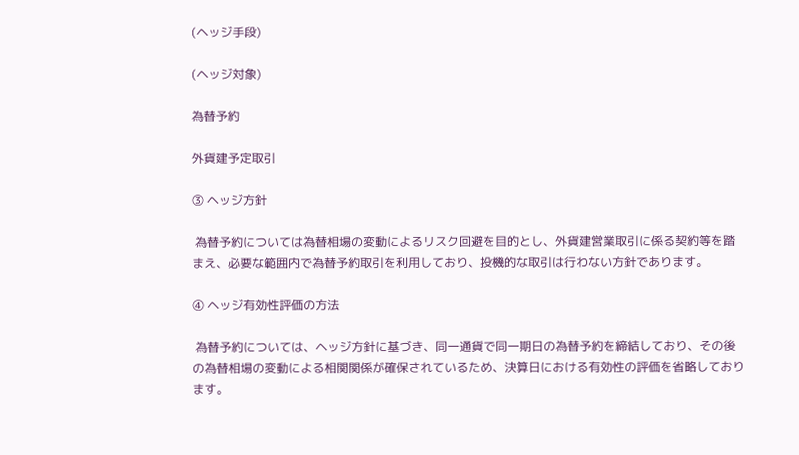(ヘッジ手段)

(ヘッジ対象)

為替予約

外貨建予定取引

③ ヘッジ方針

 為替予約については為替相場の変動によるリスク回避を目的とし、外貨建営業取引に係る契約等を踏まえ、必要な範囲内で為替予約取引を利用しており、投機的な取引は行わない方針であります。

④ ヘッジ有効性評価の方法

 為替予約については、ヘッジ方針に基づき、同一通貨で同一期日の為替予約を締結しており、その後の為替相場の変動による相関関係が確保されているため、決算日における有効性の評価を省略しております。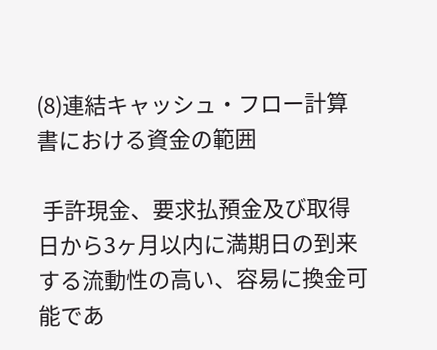(8)連結キャッシュ・フロー計算書における資金の範囲

 手許現金、要求払預金及び取得日から3ヶ月以内に満期日の到来する流動性の高い、容易に換金可能であ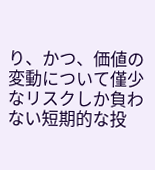り、かつ、価値の変動について僅少なリスクしか負わない短期的な投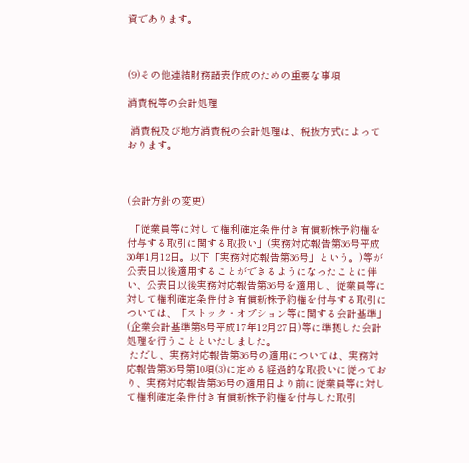資であります。



(9)その他連結財務諸表作成のための重要な事項

消費税等の会計処理

 消費税及び地方消費税の会計処理は、税抜方式によっております。



(会計方針の変更)

 「従業員等に対して権利確定条件付き有償新株予約権を付与する取引に関する取扱い」(実務対応報告第36号平成30年1月12日。以下「実務対応報告第36号」という。)等が公表日以後適用することができるようになったことに伴い、公表日以後実務対応報告第36号を適用し、従業員等に対して権利確定条件付き有償新株予約権を付与する取引については、「ストック・オプション等に関する会計基準」(企業会計基準第8号平成17年12月27日)等に準拠した会計処理を行うことといたしました。
 ただし、実務対応報告第36号の適用については、実務対応報告第36号第10項(3)に定める経過的な取扱いに従っており、実務対応報告第36号の適用日より前に従業員等に対して権利確定条件付き有償新株予約権を付与した取引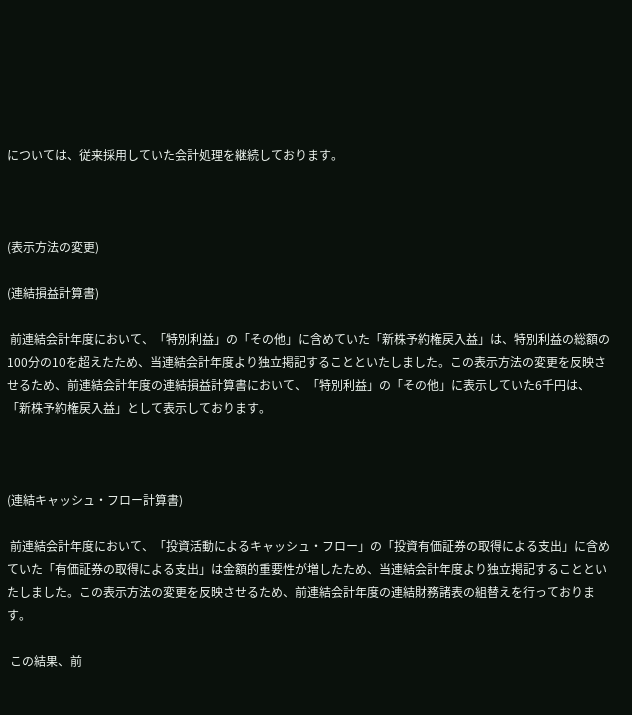については、従来採用していた会計処理を継続しております。



(表示方法の変更)

(連結損益計算書)

 前連結会計年度において、「特別利益」の「その他」に含めていた「新株予約権戻入益」は、特別利益の総額の100分の10を超えたため、当連結会計年度より独立掲記することといたしました。この表示方法の変更を反映させるため、前連結会計年度の連結損益計算書において、「特別利益」の「その他」に表示していた6千円は、「新株予約権戻入益」として表示しております。



(連結キャッシュ・フロー計算書)

 前連結会計年度において、「投資活動によるキャッシュ・フロー」の「投資有価証券の取得による支出」に含めていた「有価証券の取得による支出」は金額的重要性が増したため、当連結会計年度より独立掲記することといたしました。この表示方法の変更を反映させるため、前連結会計年度の連結財務諸表の組替えを行っております。

 この結果、前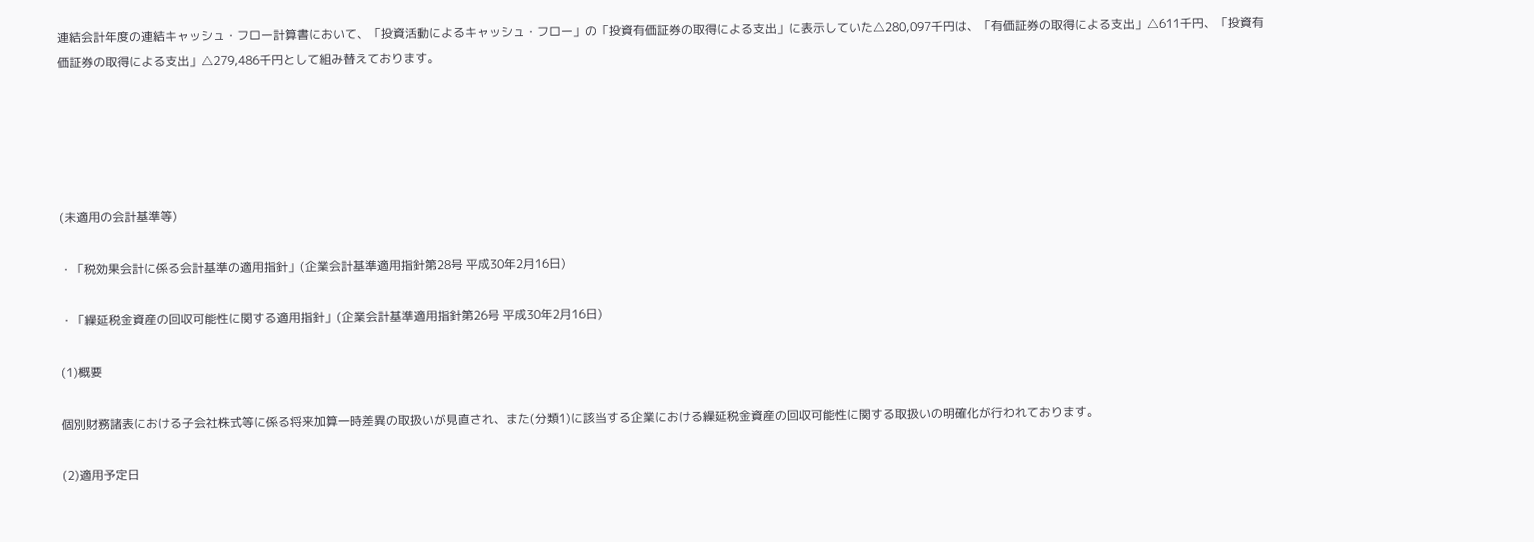連結会計年度の連結キャッシュ・フロー計算書において、「投資活動によるキャッシュ・フロー」の「投資有価証券の取得による支出」に表示していた△280,097千円は、「有価証券の取得による支出」△611千円、「投資有価証券の取得による支出」△279,486千円として組み替えております。





(未適用の会計基準等)

・「税効果会計に係る会計基準の適用指針」(企業会計基準適用指針第28号 平成30年2月16日)

・「繰延税金資産の回収可能性に関する適用指針」(企業会計基準適用指針第26号 平成30年2月16日)

(1)概要

個別財務諸表における子会社株式等に係る将来加算一時差異の取扱いが見直され、また(分類1)に該当する企業における繰延税金資産の回収可能性に関する取扱いの明確化が行われております。

(2)適用予定日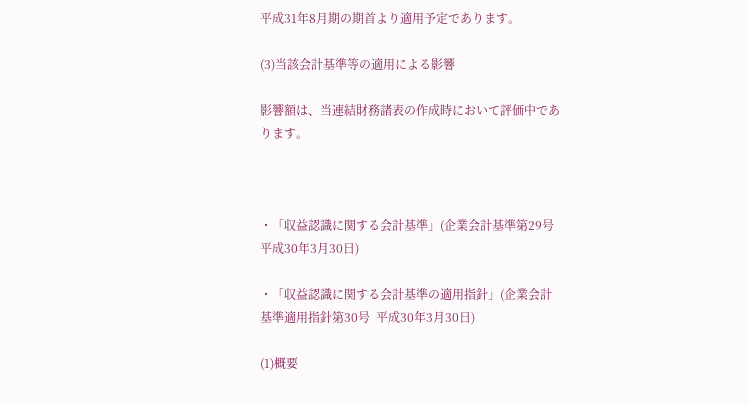平成31年8月期の期首より適用予定であります。

(3)当該会計基準等の適用による影響

影響額は、当連結財務諸表の作成時において評価中であります。



・「収益認識に関する会計基準」(企業会計基準第29号  平成30年3月30日)

・「収益認識に関する会計基準の適用指針」(企業会計基準適用指針第30号  平成30年3月30日)

(1)概要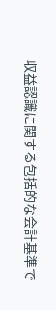収益認識に関する包括的な会計基準で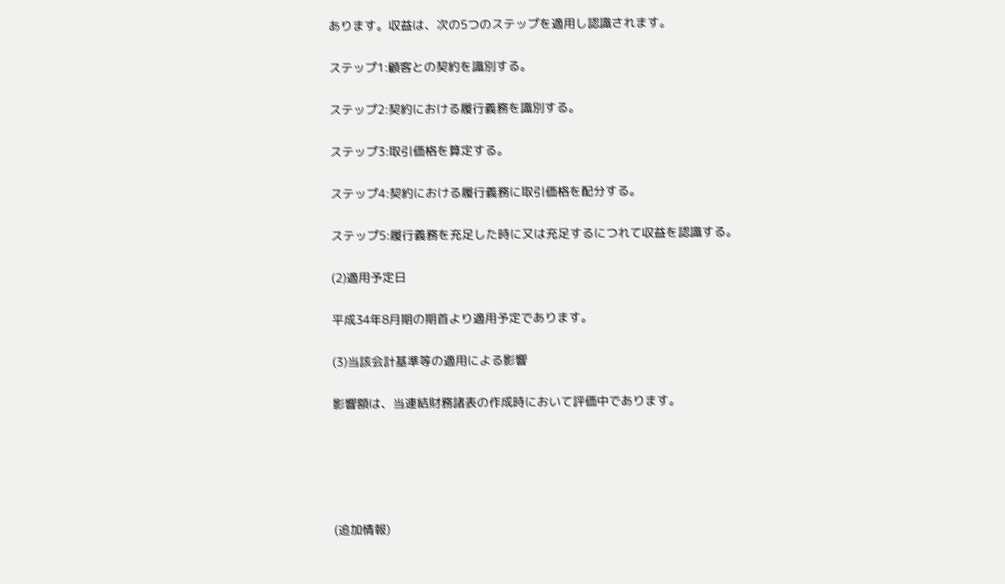あります。収益は、次の5つのステップを適用し認識されます。

ステップ1:顧客との契約を識別する。

ステップ2:契約における履行義務を識別する。

ステップ3:取引価格を算定する。

ステップ4:契約における履行義務に取引価格を配分する。

ステップ5:履行義務を充足した時に又は充足するにつれて収益を認識する。

(2)適用予定日

平成34年8月期の期首より適用予定であります。

(3)当該会計基準等の適用による影響

影響額は、当連結財務諸表の作成時において評価中であります。





(追加情報)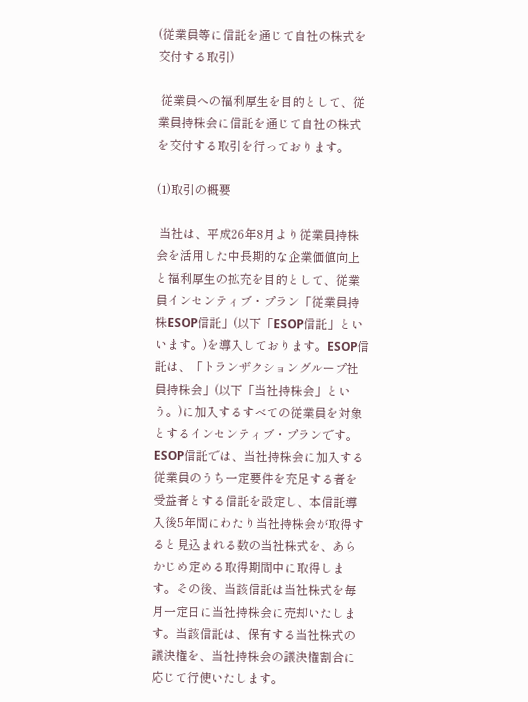(従業員等に信託を通じて自社の株式を交付する取引)

 従業員への福利厚生を目的として、従業員持株会に信託を通じて自社の株式を交付する取引を行っております。

(1)取引の概要

 当社は、平成26年8月より従業員持株会を活用した中長期的な企業価値向上と福利厚生の拡充を目的として、従業員インセンティブ・プラン「従業員持株ESOP信託」(以下「ESOP信託」といいます。)を導入しております。ESOP信託は、「トランザクショングループ社員持株会」(以下「当社持株会」という。)に加入するすべての従業員を対象とするインセンティブ・プランです。ESOP信託では、当社持株会に加入する従業員のうち一定要件を充足する者を受益者とする信託を設定し、本信託導入後5年間にわたり当社持株会が取得すると見込まれる数の当社株式を、あらかじめ定める取得期間中に取得します。その後、当該信託は当社株式を毎月一定日に当社持株会に売却いたします。当該信託は、保有する当社株式の議決権を、当社持株会の議決権割合に応じて行使いたします。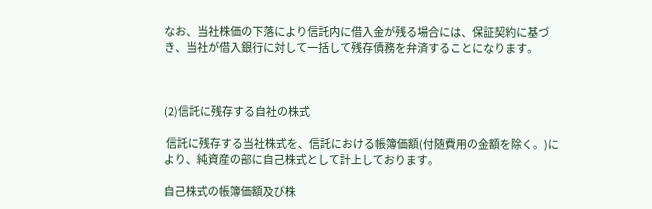なお、当社株価の下落により信託内に借入金が残る場合には、保証契約に基づき、当社が借入銀行に対して一括して残存債務を弁済することになります。



(2)信託に残存する自社の株式

 信託に残存する当社株式を、信託における帳簿価額(付随費用の金額を除く。)により、純資産の部に自己株式として計上しております。

自己株式の帳簿価額及び株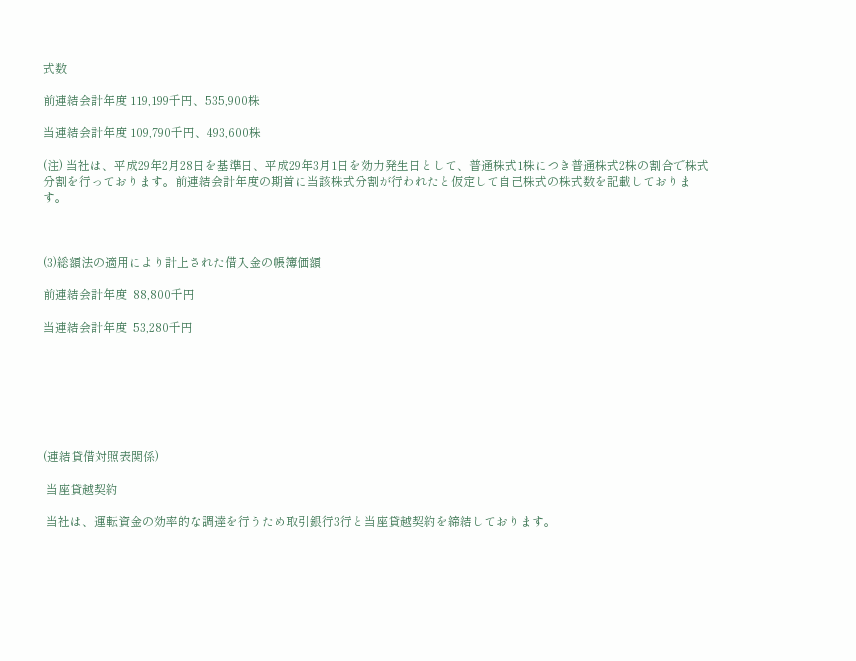式数

前連結会計年度 119,199千円、535,900株

当連結会計年度 109,790千円、493,600株

(注) 当社は、平成29年2月28日を基準日、平成29年3月1日を効力発生日として、普通株式1株につき普通株式2株の割合で株式分割を行っております。前連結会計年度の期首に当該株式分割が行われたと仮定して自己株式の株式数を記載しております。



(3)総額法の適用により計上された借入金の帳簿価額

前連結会計年度  88,800千円

当連結会計年度  53,280千円







(連結貸借対照表関係)

 当座貸越契約

 当社は、運転資金の効率的な調達を行うため取引銀行3行と当座貸越契約を締結しております。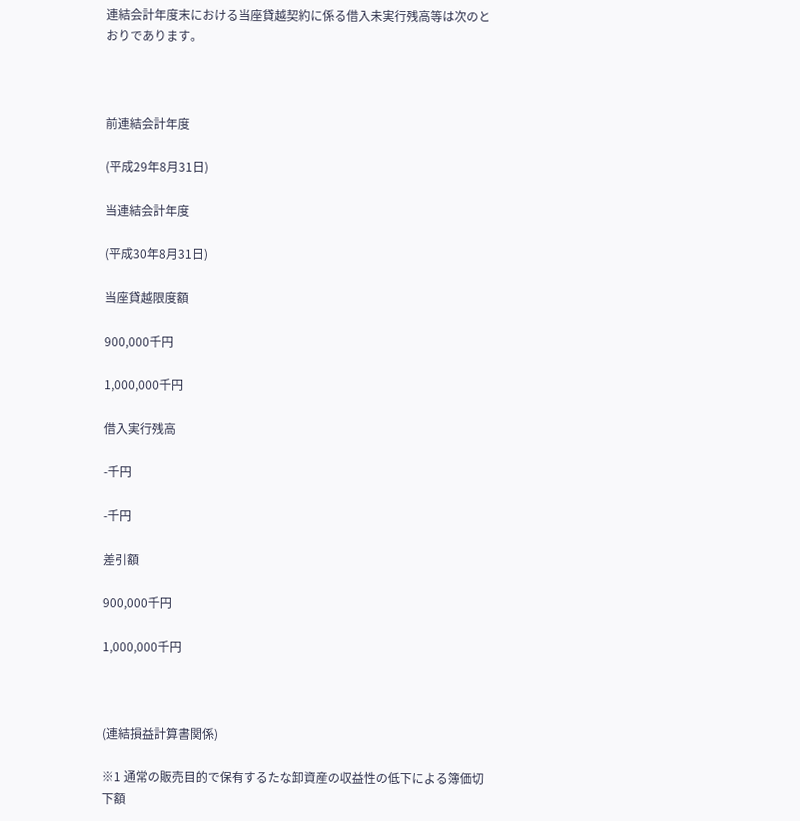連結会計年度末における当座貸越契約に係る借入未実行残高等は次のとおりであります。



前連結会計年度

(平成29年8月31日)

当連結会計年度

(平成30年8月31日)

当座貸越限度額

900,000千円

1,000,000千円

借入実行残高

-千円

-千円

差引額

900,000千円

1,000,000千円



(連結損益計算書関係)

※1 通常の販売目的で保有するたな卸資産の収益性の低下による簿価切下額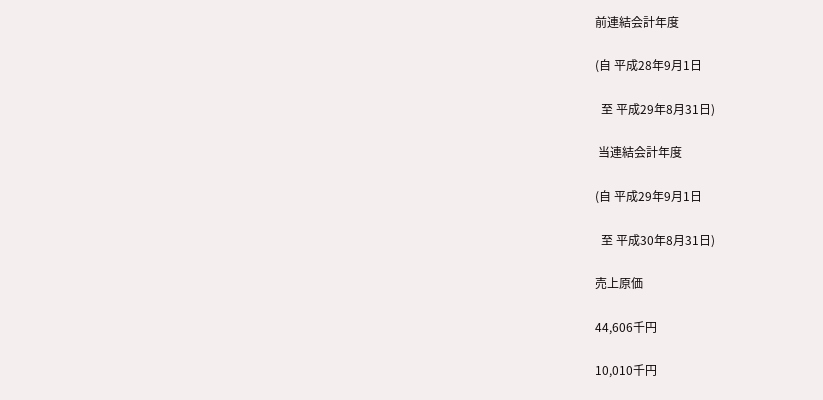前連結会計年度

(自 平成28年9月1日

  至 平成29年8月31日)

 当連結会計年度

(自 平成29年9月1日

  至 平成30年8月31日)

売上原価

44,606千円

10,010千円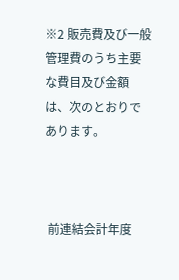※2 販売費及び一般管理費のうち主要な費目及び金額は、次のとおりであります。



 前連結会計年度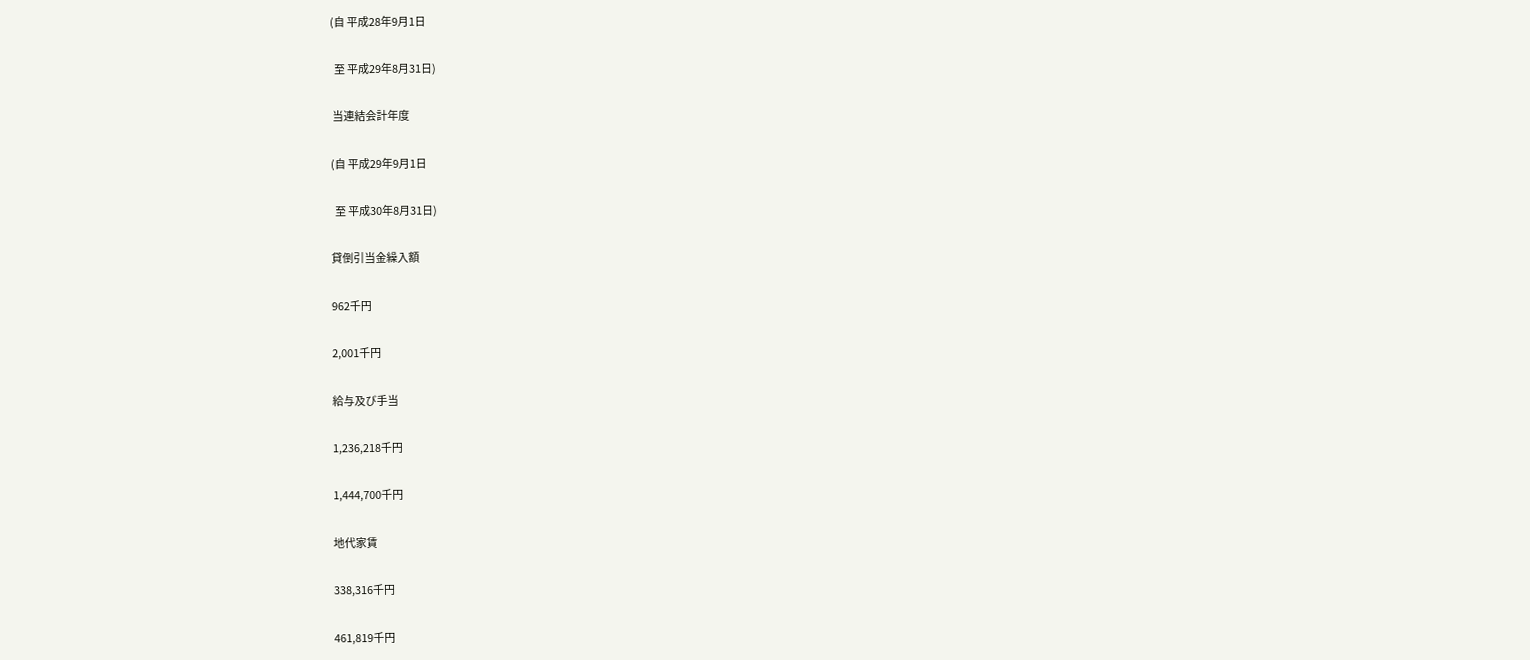(自 平成28年9月1日

  至 平成29年8月31日)

 当連結会計年度

(自 平成29年9月1日

  至 平成30年8月31日)

貸倒引当金繰入額

962千円

2,001千円

給与及び手当

1,236,218千円

1,444,700千円

地代家賃

338,316千円

461,819千円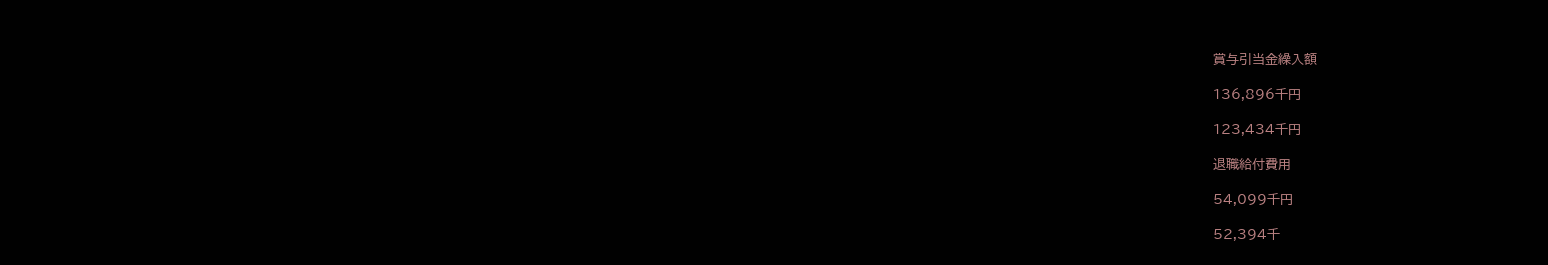賞与引当金繰入額

136,896千円

123,434千円

退職給付費用

54,099千円

52,394千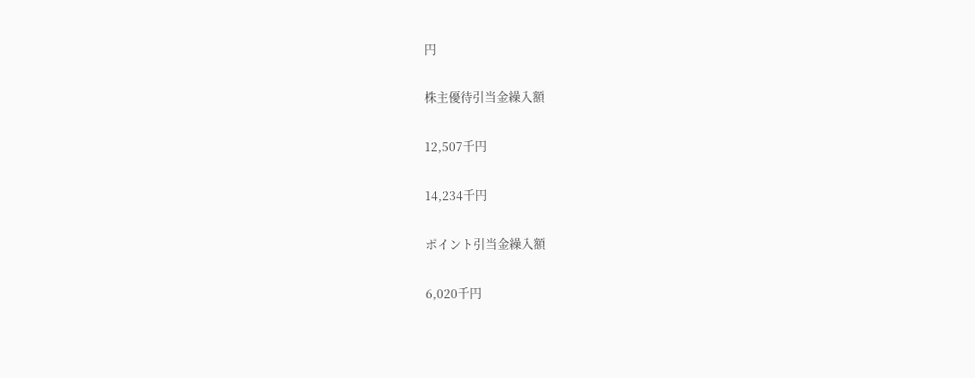円

株主優待引当金繰入額

12,507千円

14,234千円

ポイント引当金繰入額

6,020千円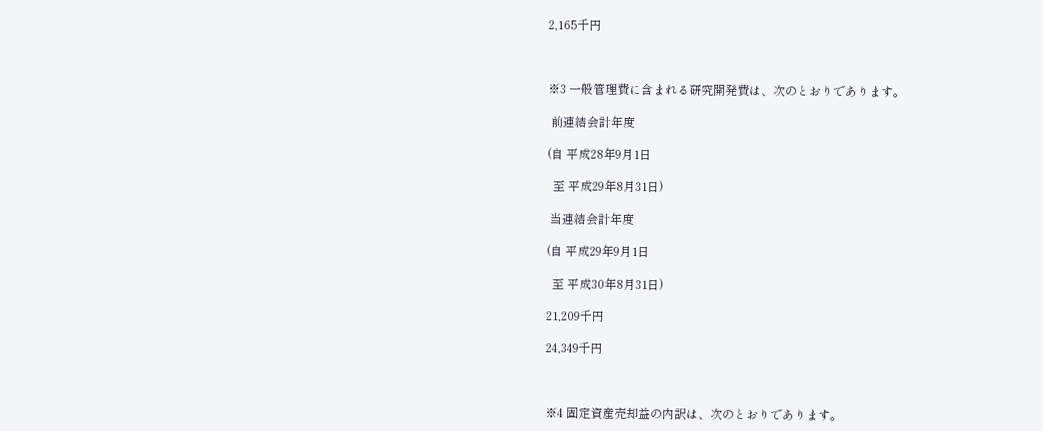2,165千円



※3 一般管理費に含まれる研究開発費は、次のとおりであります。

 前連結会計年度

(自 平成28年9月1日

  至 平成29年8月31日)

 当連結会計年度

(自 平成29年9月1日

  至 平成30年8月31日)

21,209千円

24,349千円



※4 固定資産売却益の内訳は、次のとおりであります。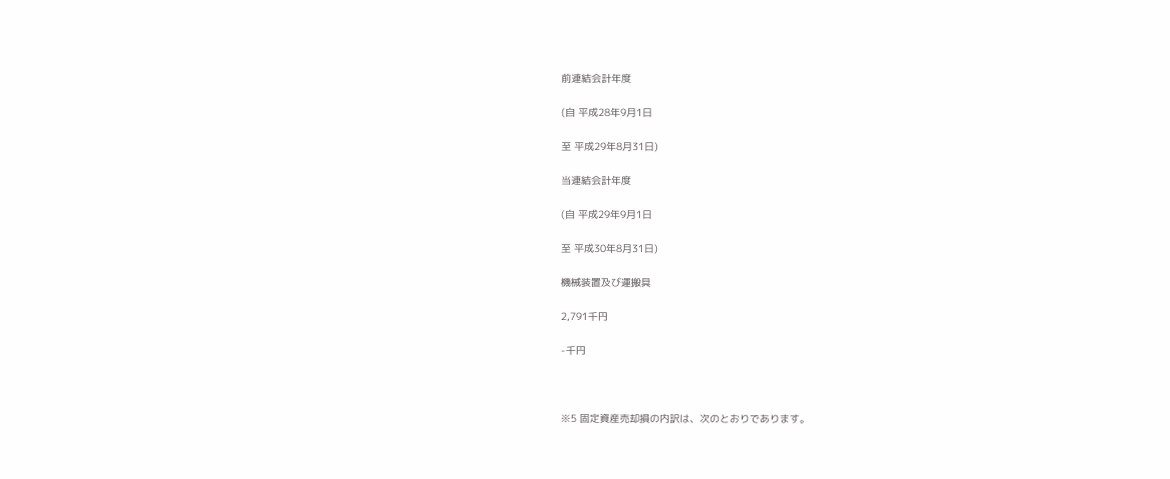前連結会計年度

(自 平成28年9月1日

至 平成29年8月31日)

当連結会計年度

(自 平成29年9月1日

至 平成30年8月31日)

機械装置及び運搬具

2,791千円

-千円



※5 固定資産売却損の内訳は、次のとおりであります。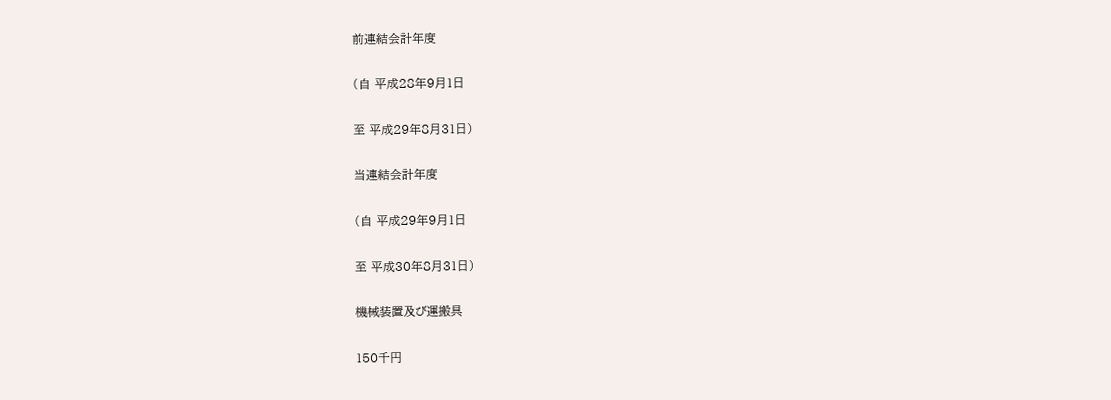前連結会計年度

(自 平成28年9月1日

至 平成29年8月31日)

当連結会計年度

(自 平成29年9月1日

至 平成30年8月31日)

機械装置及び運搬具

150千円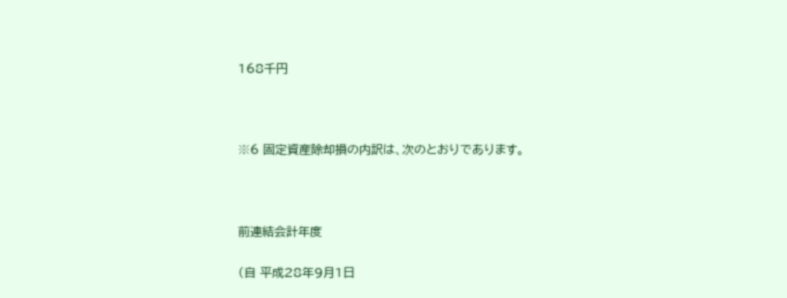168千円



※6 固定資産除却損の内訳は、次のとおりであります。



前連結会計年度

(自 平成28年9月1日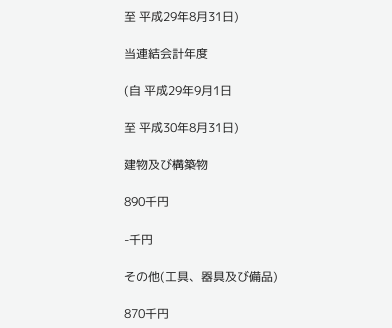至 平成29年8月31日)

当連結会計年度

(自 平成29年9月1日

至 平成30年8月31日)

建物及び構築物

890千円

-千円

その他(工具、器具及び備品)

870千円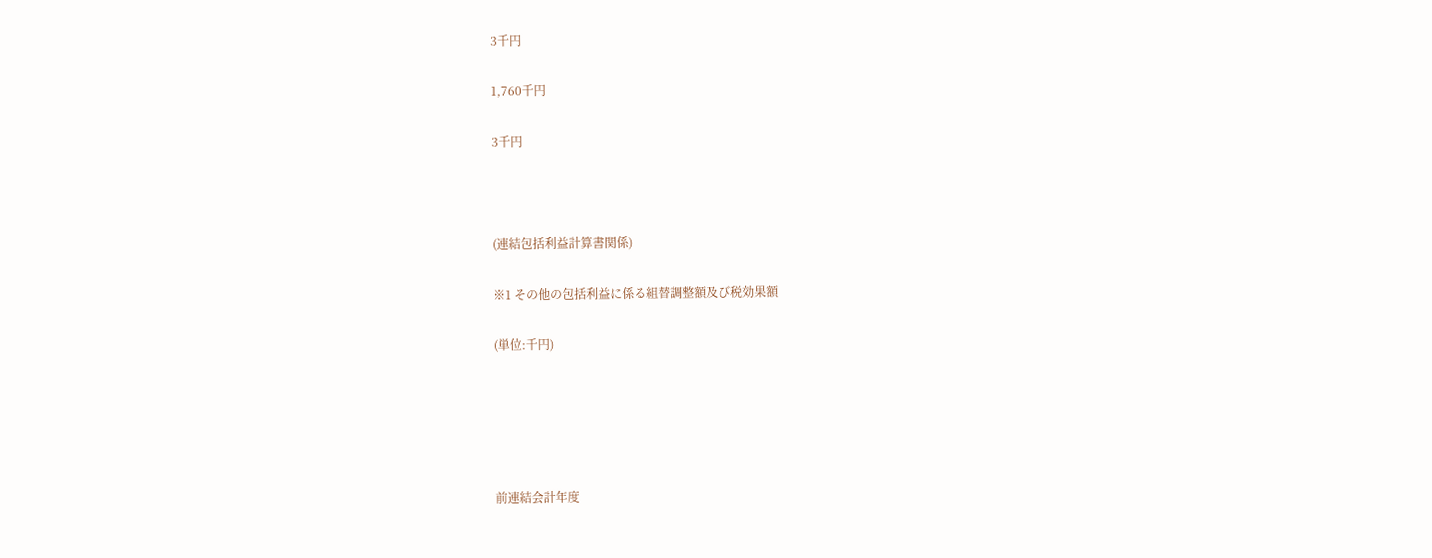3千円

1,760千円

3千円



(連結包括利益計算書関係)

※1 その他の包括利益に係る組替調整額及び税効果額

(単位:千円)





前連結会計年度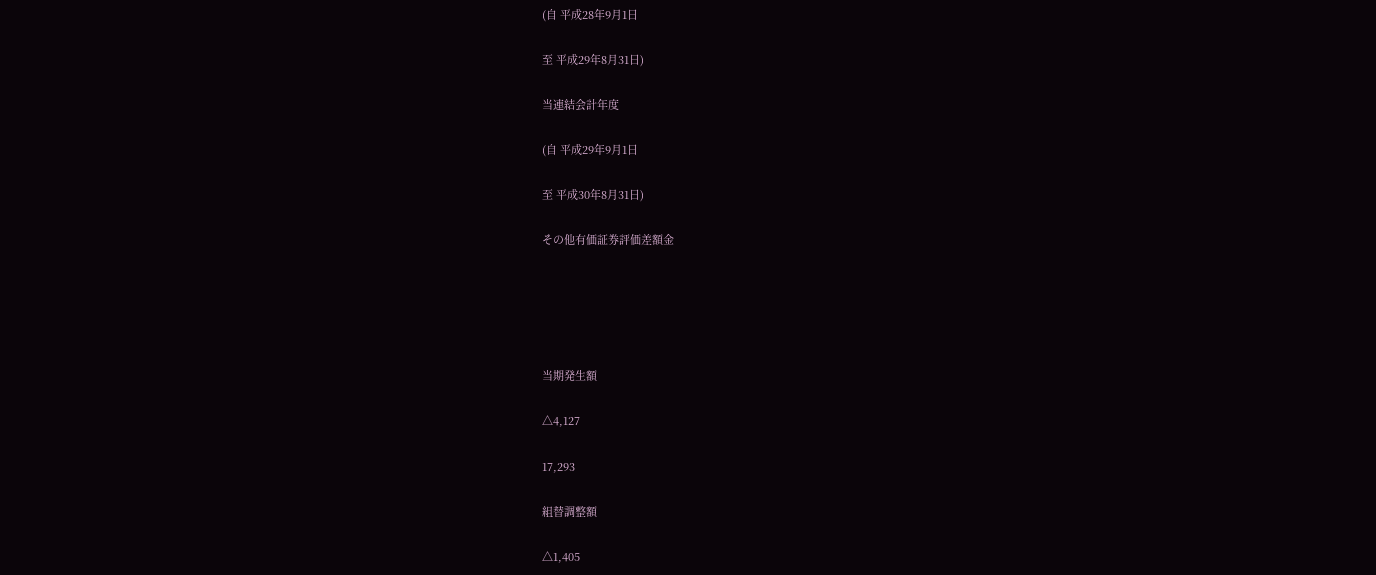(自 平成28年9月1日

至 平成29年8月31日)

当連結会計年度

(自 平成29年9月1日

至 平成30年8月31日)

その他有価証券評価差額金





当期発生額

△4,127

17,293

組替調整額

△1,405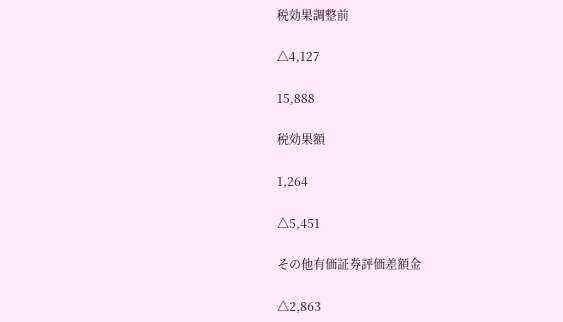税効果調整前

△4,127

15,888

税効果額

1,264

△5,451

その他有価証券評価差額金

△2,863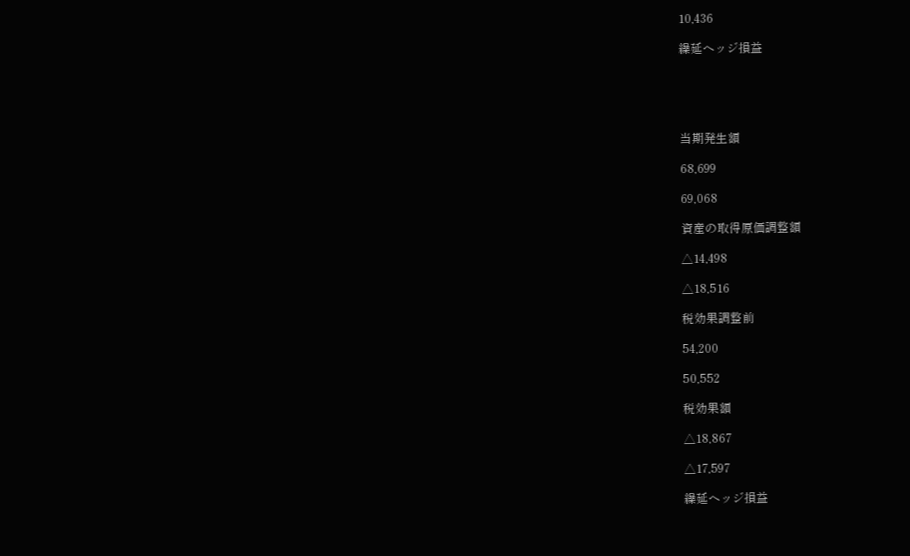10,436

繰延ヘッジ損益





当期発生額

68,699

69,068

資産の取得原価調整額

△14,498

△18,516

税効果調整前

54,200

50,552

税効果額

△18,867

△17,597

繰延ヘッジ損益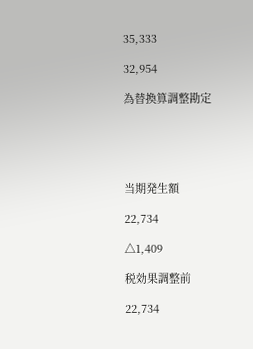35,333

32,954

為替換算調整勘定





当期発生額

22,734

△1,409

税効果調整前

22,734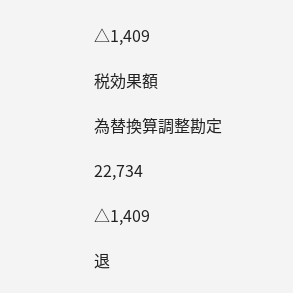△1,409

税効果額

為替換算調整勘定

22,734

△1,409

退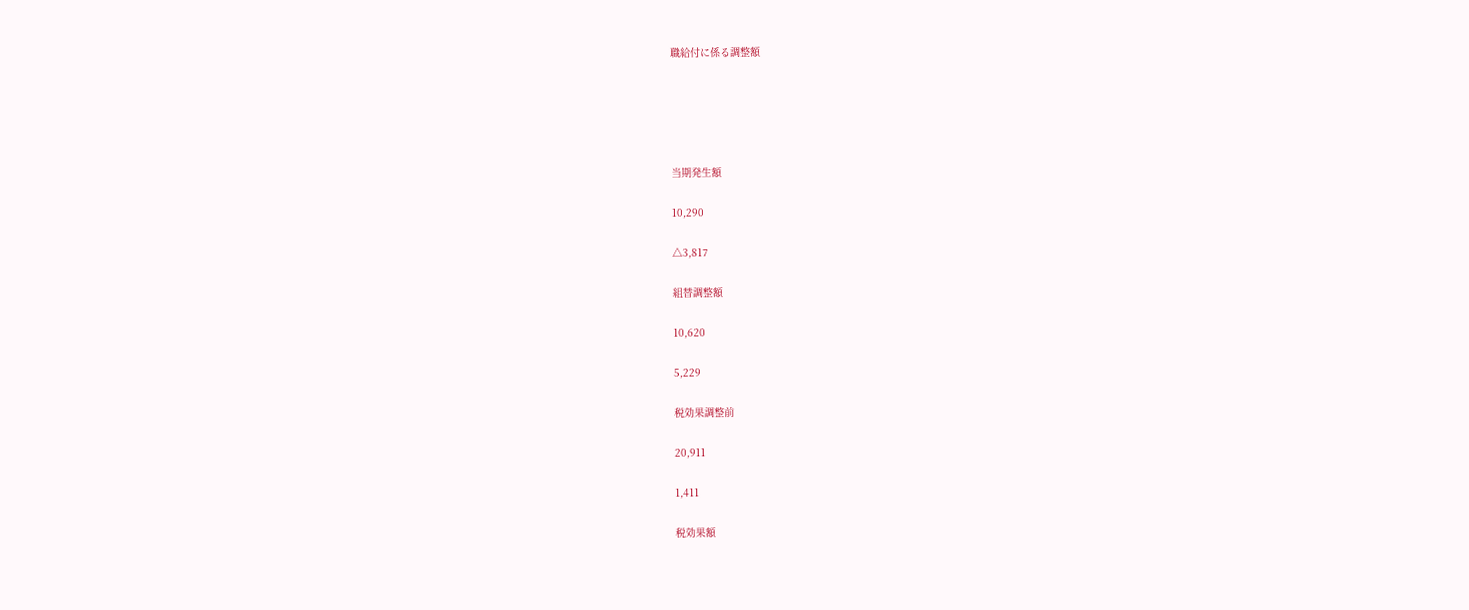職給付に係る調整額





当期発生額

10,290

△3,817

組替調整額

10,620

5,229

税効果調整前

20,911

1,411

税効果額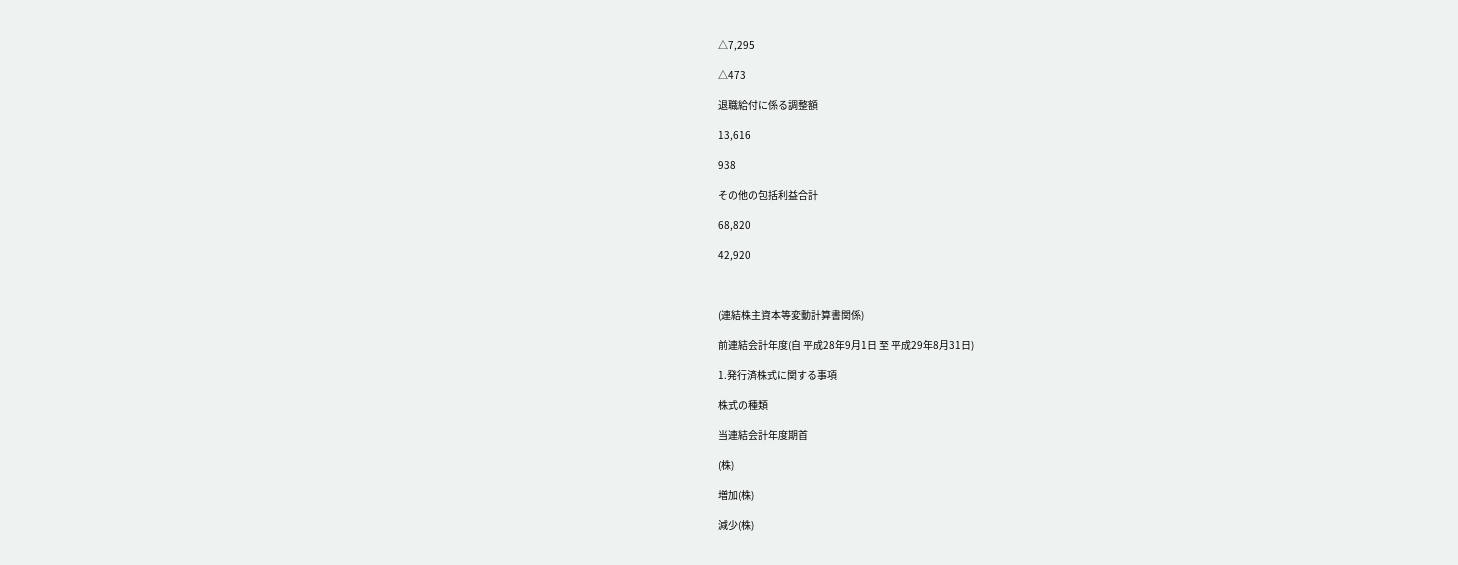△7,295

△473

退職給付に係る調整額

13,616

938

その他の包括利益合計

68,820

42,920



(連結株主資本等変動計算書関係)

前連結会計年度(自 平成28年9月1日 至 平成29年8月31日)

1.発行済株式に関する事項

株式の種類

当連結会計年度期首

(株)

増加(株)

減少(株)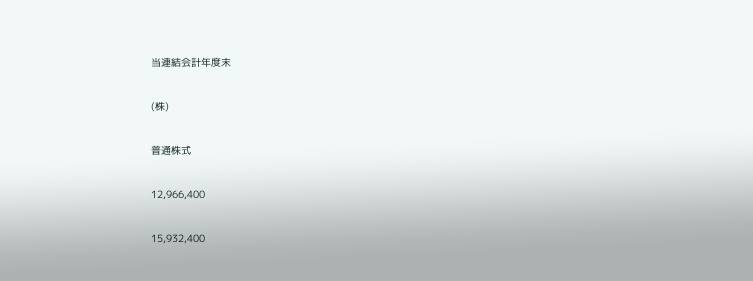当連結会計年度末

(株)

普通株式

12,966,400

15,932,400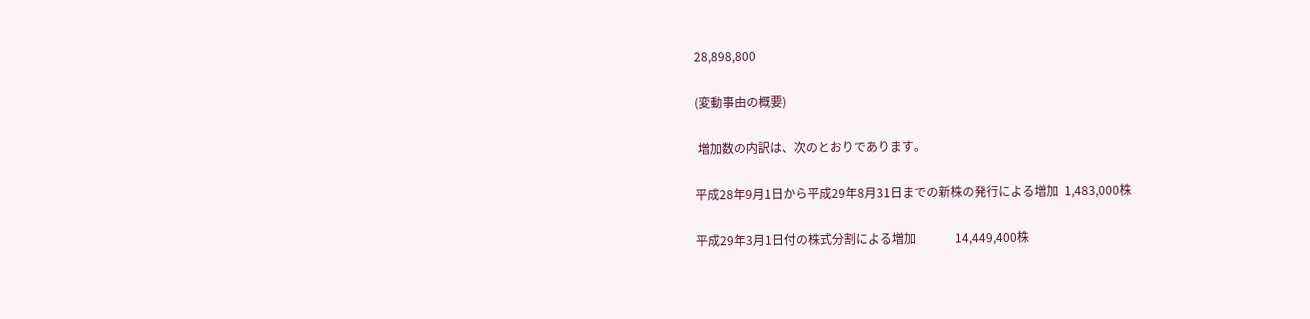28,898,800

(変動事由の概要)

 増加数の内訳は、次のとおりであります。

平成28年9月1日から平成29年8月31日までの新株の発行による増加  1,483,000株

平成29年3月1日付の株式分割による増加             14,449,400株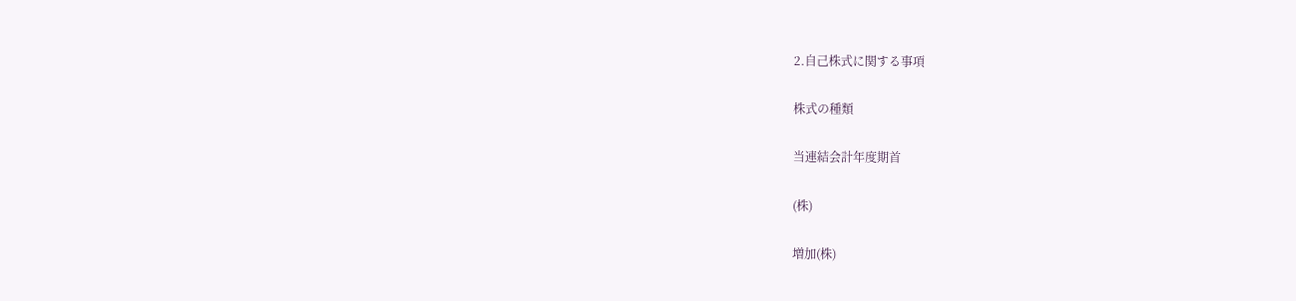2.自己株式に関する事項

株式の種類

当連結会計年度期首

(株)

増加(株)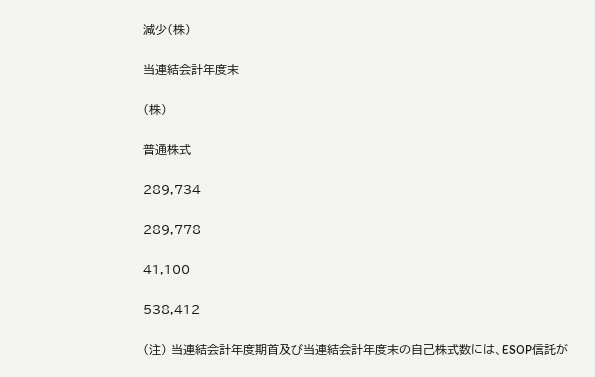減少(株)

当連結会計年度末

(株)

普通株式

289,734

289,778

41,100

538,412

(注) 当連結会計年度期首及び当連結会計年度末の自己株式数には、ESOP信託が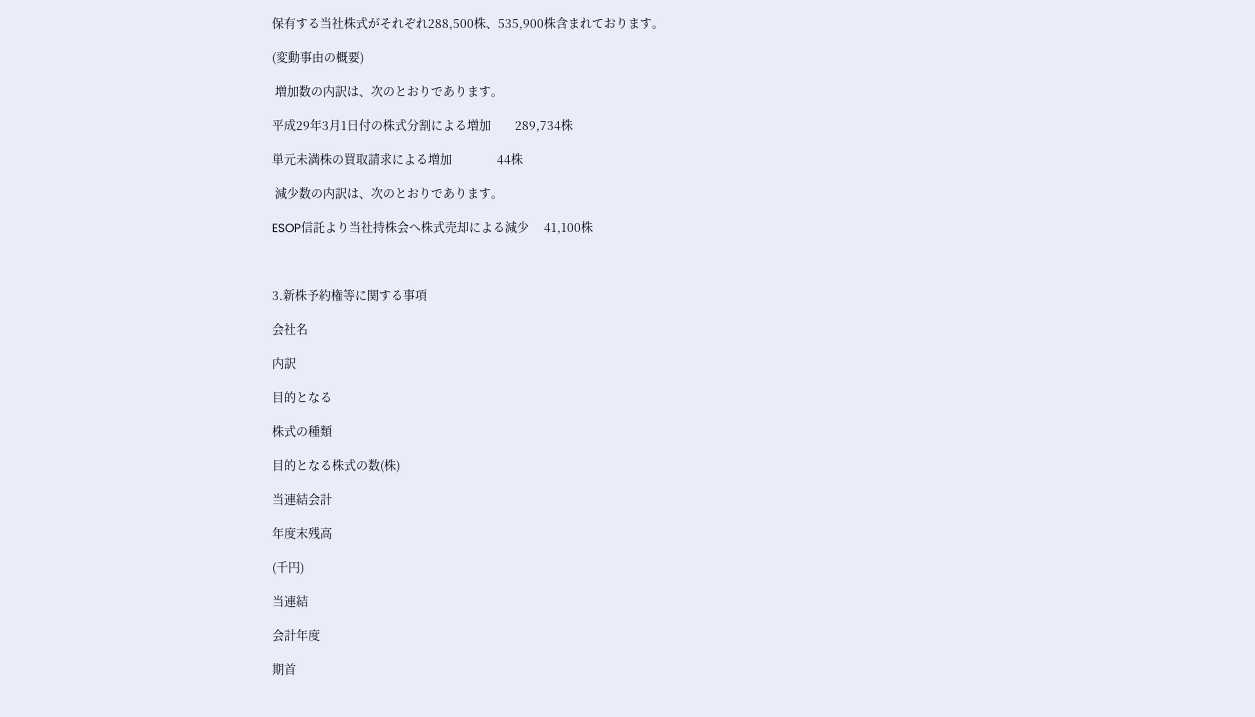保有する当社株式がそれぞれ288,500株、535,900株含まれております。

(変動事由の概要)

 増加数の内訳は、次のとおりであります。

平成29年3月1日付の株式分割による増加        289,734株

単元未満株の買取請求による増加               44株

 減少数の内訳は、次のとおりであります。

ESOP信託より当社持株会へ株式売却による減少     41,100株



3.新株予約権等に関する事項

会社名

内訳

目的となる

株式の種類

目的となる株式の数(株)

当連結会計

年度末残高

(千円)

当連結

会計年度

期首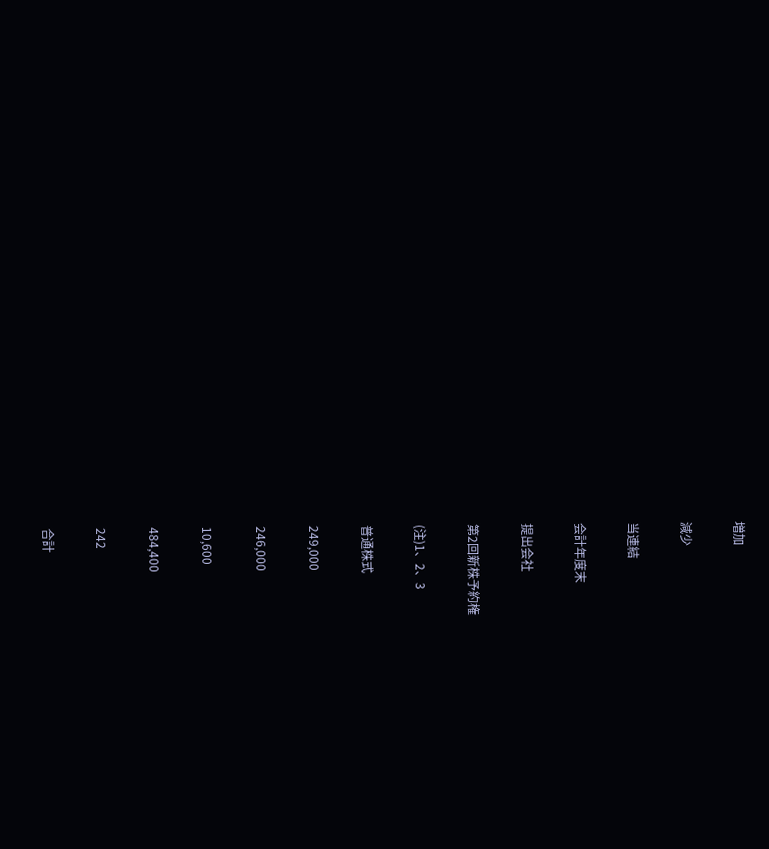増加

減少

当連結

会計年度末

提出会社

第2回新株予約権

(注)1、2、3

普通株式

249,000

246,000

10,600

484,400

242

合計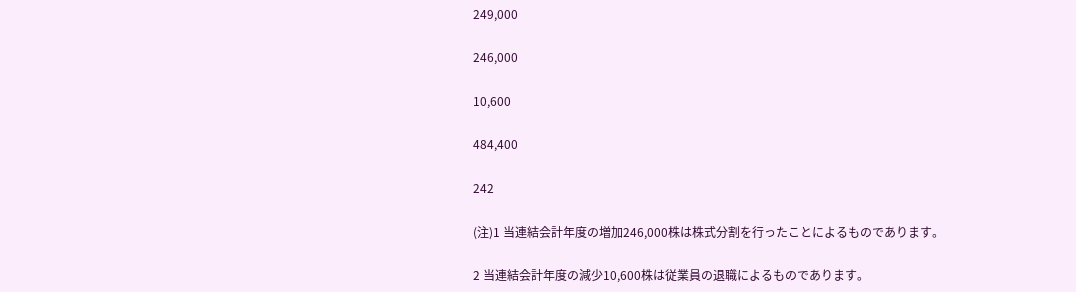249,000

246,000

10,600

484,400

242

(注)1 当連結会計年度の増加246,000株は株式分割を行ったことによるものであります。

2 当連結会計年度の減少10,600株は従業員の退職によるものであります。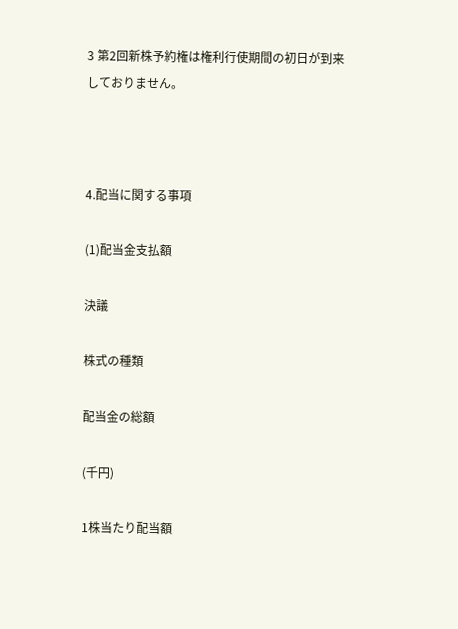3 第2回新株予約権は権利行使期間の初日が到来しておりません。



4.配当に関する事項

(1)配当金支払額

決議

株式の種類

配当金の総額

(千円)

1株当たり配当額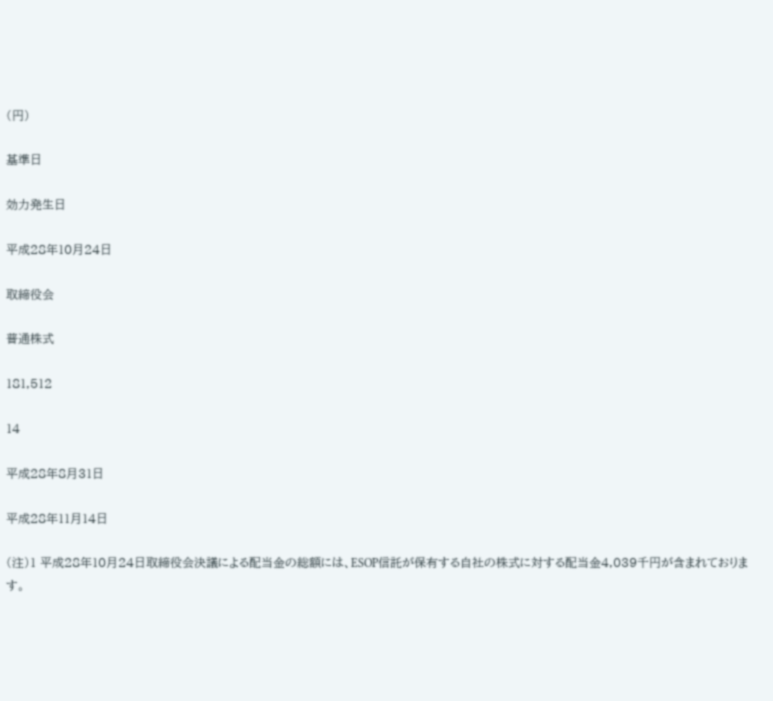(円)

基準日

効力発生日

平成28年10月24日

取締役会

普通株式

181,512

14

平成28年8月31日

平成28年11月14日

(注)1 平成28年10月24日取締役会決議による配当金の総額には、ESOP信託が保有する自社の株式に対する配当金4,039千円が含まれております。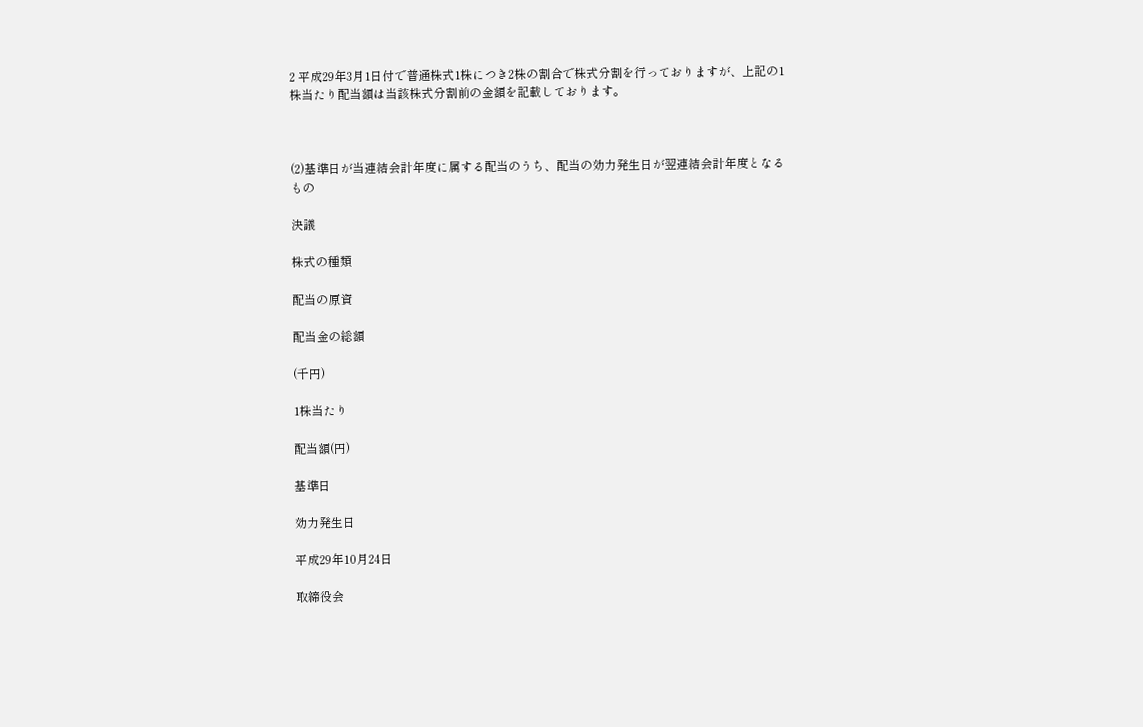2 平成29年3月1日付で普通株式1株につき2株の割合で株式分割を行っておりますが、上記の1株当たり配当額は当該株式分割前の金額を記載しております。



(2)基準日が当連結会計年度に属する配当のうち、配当の効力発生日が翌連結会計年度となるもの

決議

株式の種類

配当の原資

配当金の総額

(千円)

1株当たり

配当額(円)

基準日

効力発生日

平成29年10月24日

取締役会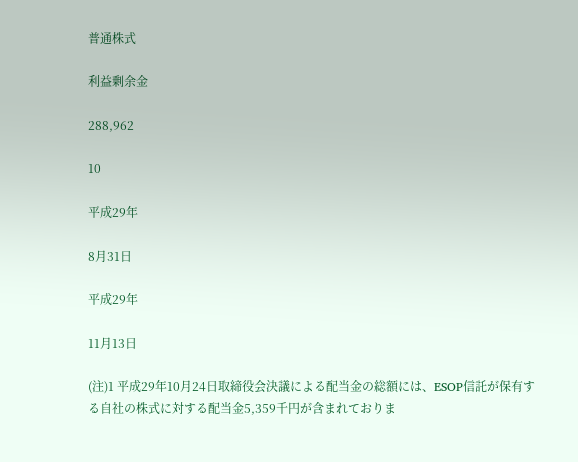普通株式

利益剰余金

288,962

10

平成29年

8月31日

平成29年

11月13日

(注)1 平成29年10月24日取締役会決議による配当金の総額には、ESOP信託が保有する自社の株式に対する配当金5,359千円が含まれておりま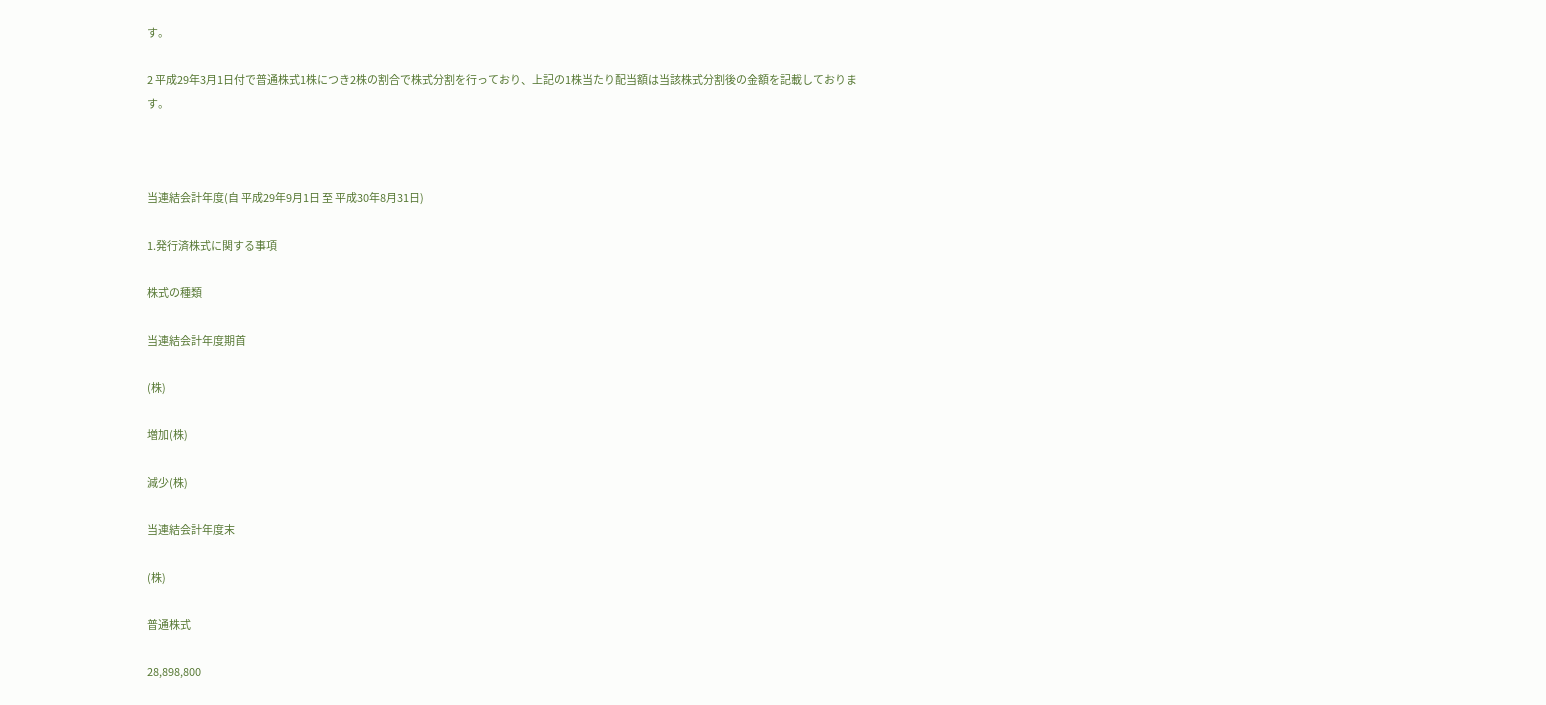す。

2 平成29年3月1日付で普通株式1株につき2株の割合で株式分割を行っており、上記の1株当たり配当額は当該株式分割後の金額を記載しております。



当連結会計年度(自 平成29年9月1日 至 平成30年8月31日)

1.発行済株式に関する事項

株式の種類

当連結会計年度期首

(株)

増加(株)

減少(株)

当連結会計年度末

(株)

普通株式

28,898,800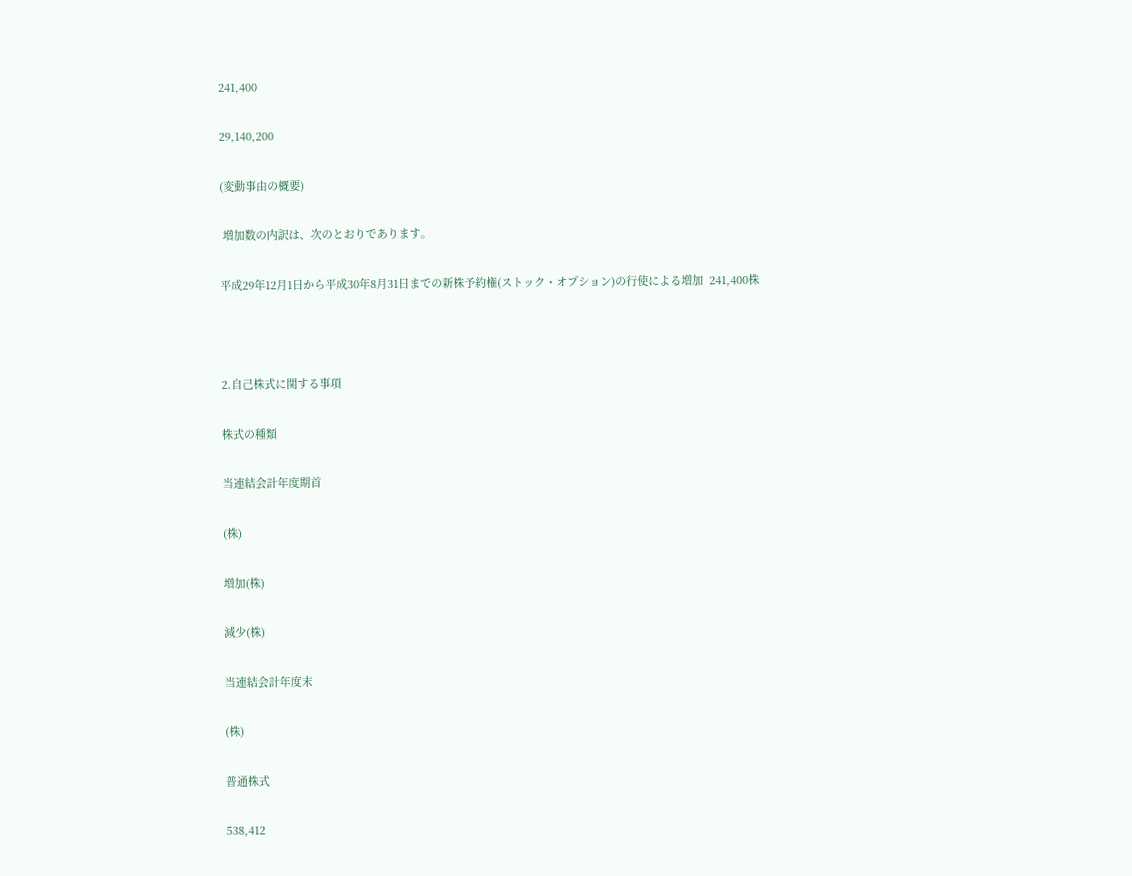241,400

29,140,200

(変動事由の概要)

 増加数の内訳は、次のとおりであります。

平成29年12月1日から平成30年8月31日までの新株予約権(ストック・オプション)の行使による増加  241,400株



2.自己株式に関する事項

株式の種類

当連結会計年度期首

(株)

増加(株)

減少(株)

当連結会計年度末

(株)

普通株式

538,412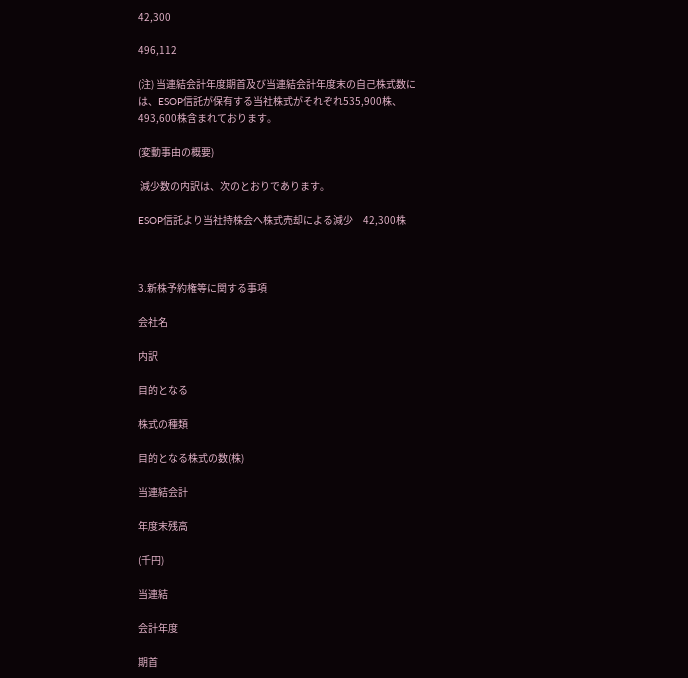42,300

496,112

(注) 当連結会計年度期首及び当連結会計年度末の自己株式数には、ESOP信託が保有する当社株式がそれぞれ535,900株、493,600株含まれております。

(変動事由の概要)

 減少数の内訳は、次のとおりであります。

ESOP信託より当社持株会へ株式売却による減少     42,300株



3.新株予約権等に関する事項

会社名

内訳

目的となる

株式の種類

目的となる株式の数(株)

当連結会計

年度末残高

(千円)

当連結

会計年度

期首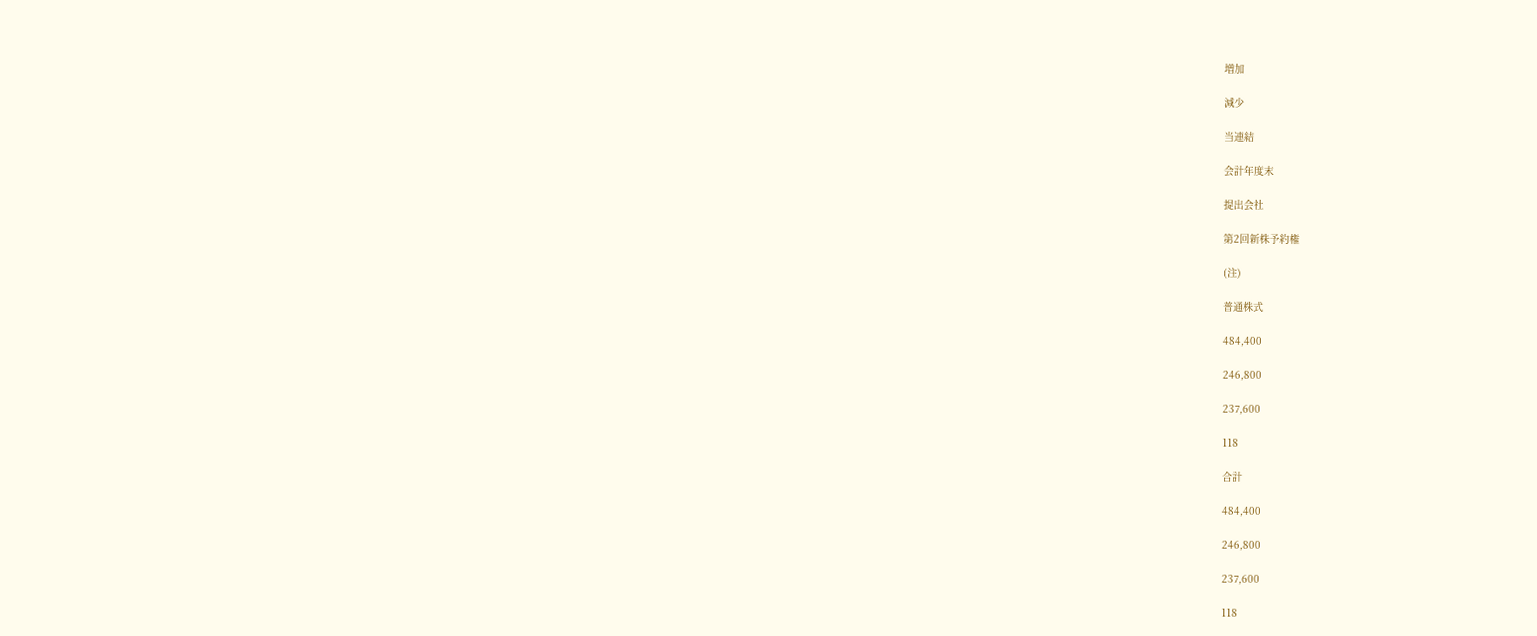増加

減少

当連結

会計年度末

提出会社

第2回新株予約権

(注)

普通株式

484,400

246,800

237,600

118

合計

484,400

246,800

237,600

118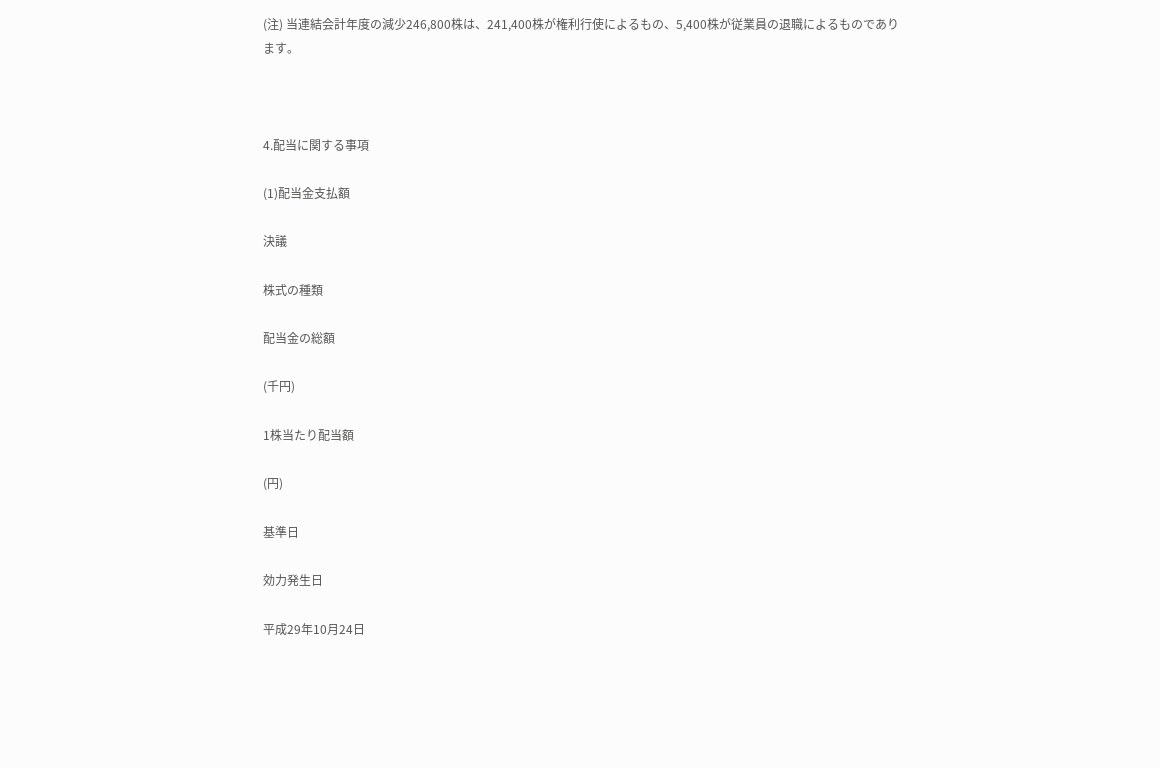(注) 当連結会計年度の減少246,800株は、241,400株が権利行使によるもの、5,400株が従業員の退職によるものであります。



4.配当に関する事項

(1)配当金支払額

決議

株式の種類

配当金の総額

(千円)

1株当たり配当額

(円)

基準日

効力発生日

平成29年10月24日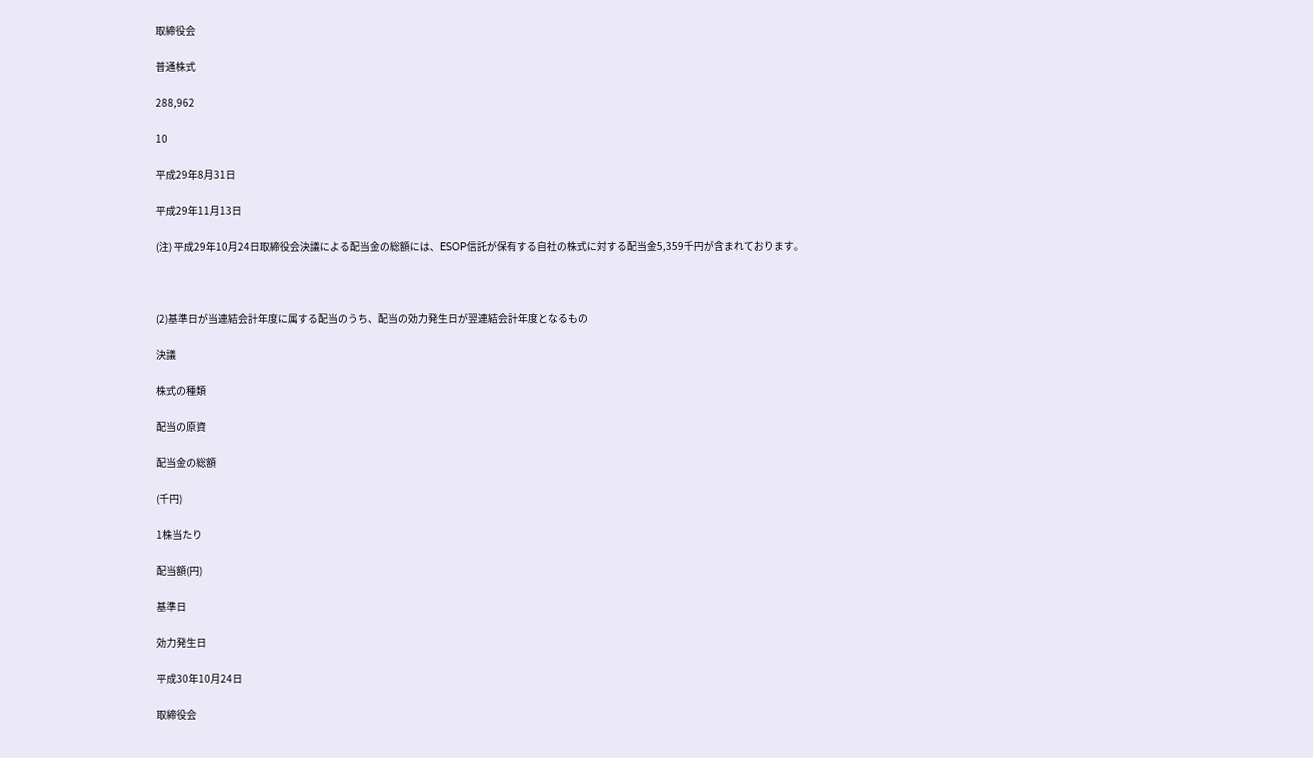取締役会

普通株式

288,962

10

平成29年8月31日

平成29年11月13日

(注) 平成29年10月24日取締役会決議による配当金の総額には、ESOP信託が保有する自社の株式に対する配当金5,359千円が含まれております。



(2)基準日が当連結会計年度に属する配当のうち、配当の効力発生日が翌連結会計年度となるもの

決議

株式の種類

配当の原資

配当金の総額

(千円)

1株当たり

配当額(円)

基準日

効力発生日

平成30年10月24日

取締役会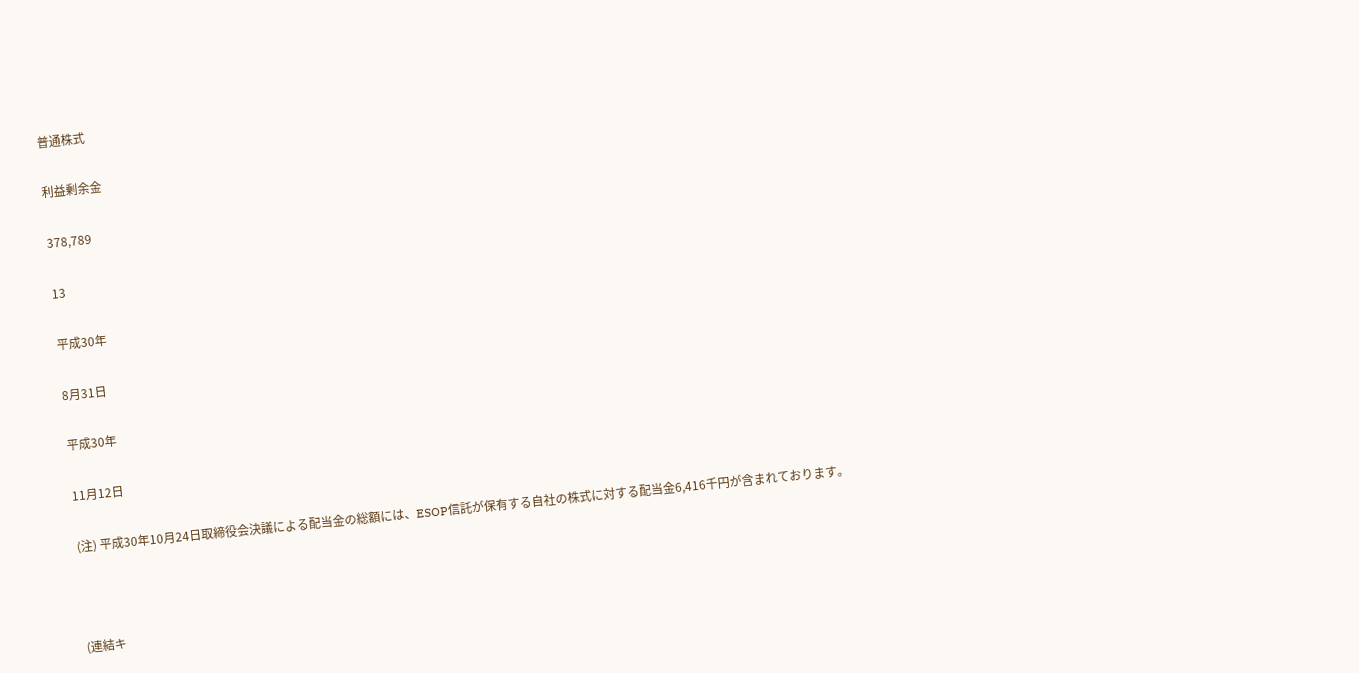普通株式

利益剰余金

378,789

13

平成30年

8月31日

平成30年

11月12日

(注) 平成30年10月24日取締役会決議による配当金の総額には、ESOP信託が保有する自社の株式に対する配当金6,416千円が含まれております。



(連結キ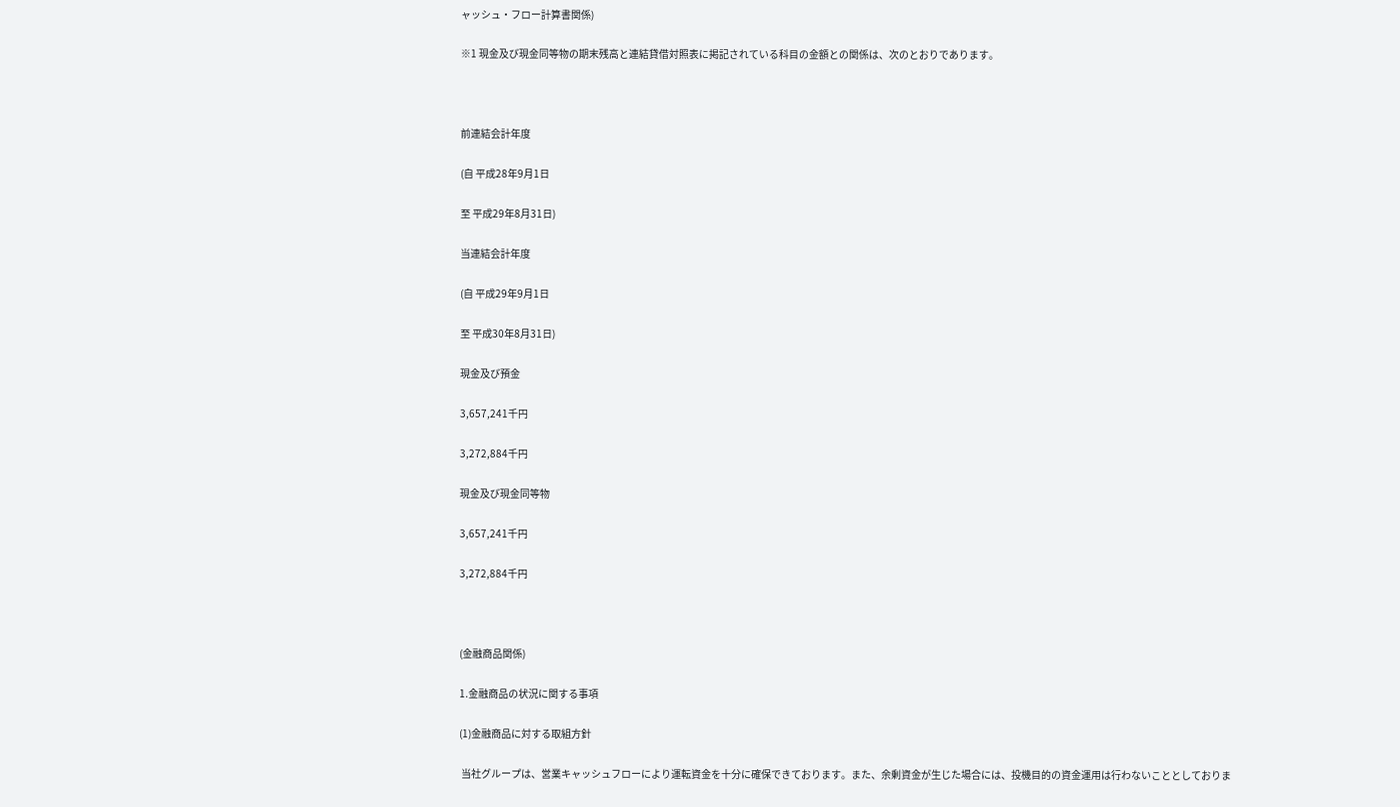ャッシュ・フロー計算書関係)

※1 現金及び現金同等物の期末残高と連結貸借対照表に掲記されている科目の金額との関係は、次のとおりであります。



前連結会計年度

(自 平成28年9月1日

至 平成29年8月31日)

当連結会計年度

(自 平成29年9月1日

至 平成30年8月31日)

現金及び預金

3,657,241千円

3,272,884千円

現金及び現金同等物

3,657,241千円

3,272,884千円



(金融商品関係)

1.金融商品の状況に関する事項

(1)金融商品に対する取組方針

 当社グループは、営業キャッシュフローにより運転資金を十分に確保できております。また、余剰資金が生じた場合には、投機目的の資金運用は行わないこととしておりま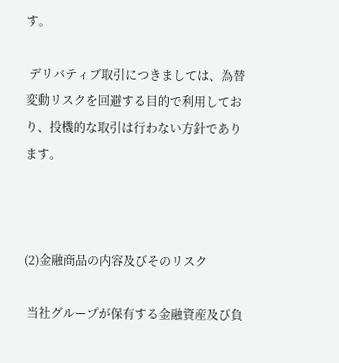す。

 デリバティブ取引につきましては、為替変動リスクを回避する目的で利用しており、投機的な取引は行わない方針であります。



(2)金融商品の内容及びそのリスク

 当社グループが保有する金融資産及び負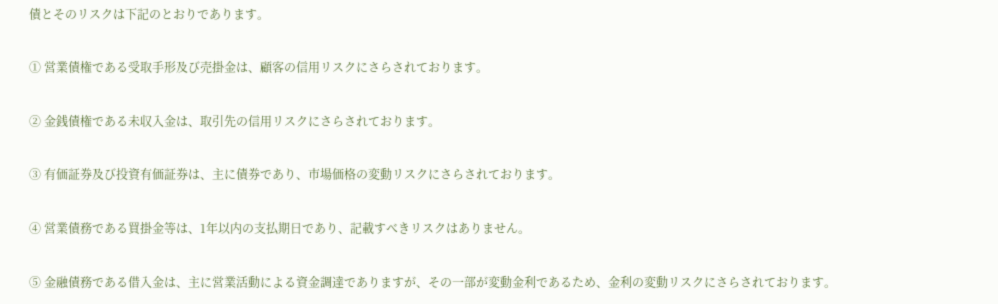債とそのリスクは下記のとおりであります。

① 営業債権である受取手形及び売掛金は、顧客の信用リスクにさらされております。

② 金銭債権である未収入金は、取引先の信用リスクにさらされております。

③ 有価証券及び投資有価証券は、主に債券であり、市場価格の変動リスクにさらされております。

④ 営業債務である買掛金等は、1年以内の支払期日であり、記載すべきリスクはありません。

⑤ 金融債務である借入金は、主に営業活動による資金調達でありますが、その一部が変動金利であるため、金利の変動リスクにさらされております。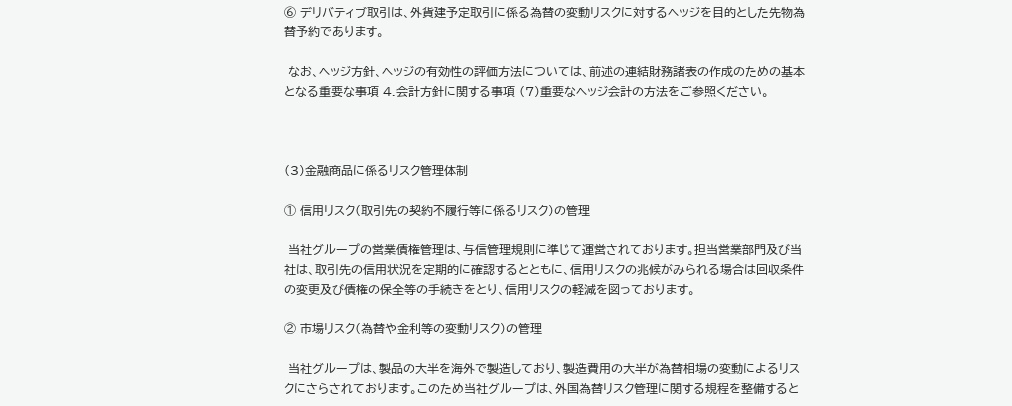⑥ デリバティブ取引は、外貨建予定取引に係る為替の変動リスクに対するヘッジを目的とした先物為替予約であります。

 なお、ヘッジ方針、ヘッジの有効性の評価方法については、前述の連結財務諸表の作成のための基本となる重要な事項 4.会計方針に関する事項 (7)重要なヘッジ会計の方法をご参照ください。



(3)金融商品に係るリスク管理体制

① 信用リスク(取引先の契約不履行等に係るリスク)の管理

 当社グループの営業債権管理は、与信管理規則に準じて運営されております。担当営業部門及び当社は、取引先の信用状況を定期的に確認するとともに、信用リスクの兆候がみられる場合は回収条件の変更及び債権の保全等の手続きをとり、信用リスクの軽減を図っております。

② 市場リスク(為替や金利等の変動リスク)の管理

 当社グループは、製品の大半を海外で製造しており、製造費用の大半が為替相場の変動によるリスクにさらされております。このため当社グループは、外国為替リスク管理に関する規程を整備すると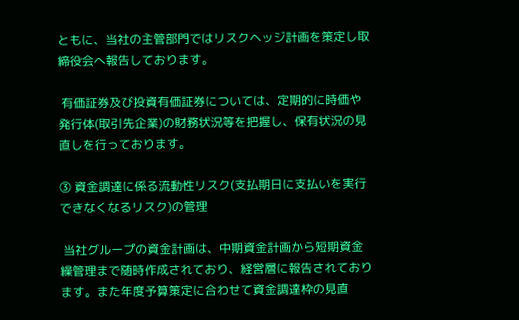ともに、当社の主管部門ではリスクヘッジ計画を策定し取締役会へ報告しております。

 有価証券及び投資有価証券については、定期的に時価や発行体(取引先企業)の財務状況等を把握し、保有状況の見直しを行っております。

③ 資金調達に係る流動性リスク(支払期日に支払いを実行できなくなるリスク)の管理

 当社グループの資金計画は、中期資金計画から短期資金繰管理まで随時作成されており、経営層に報告されております。また年度予算策定に合わせて資金調達枠の見直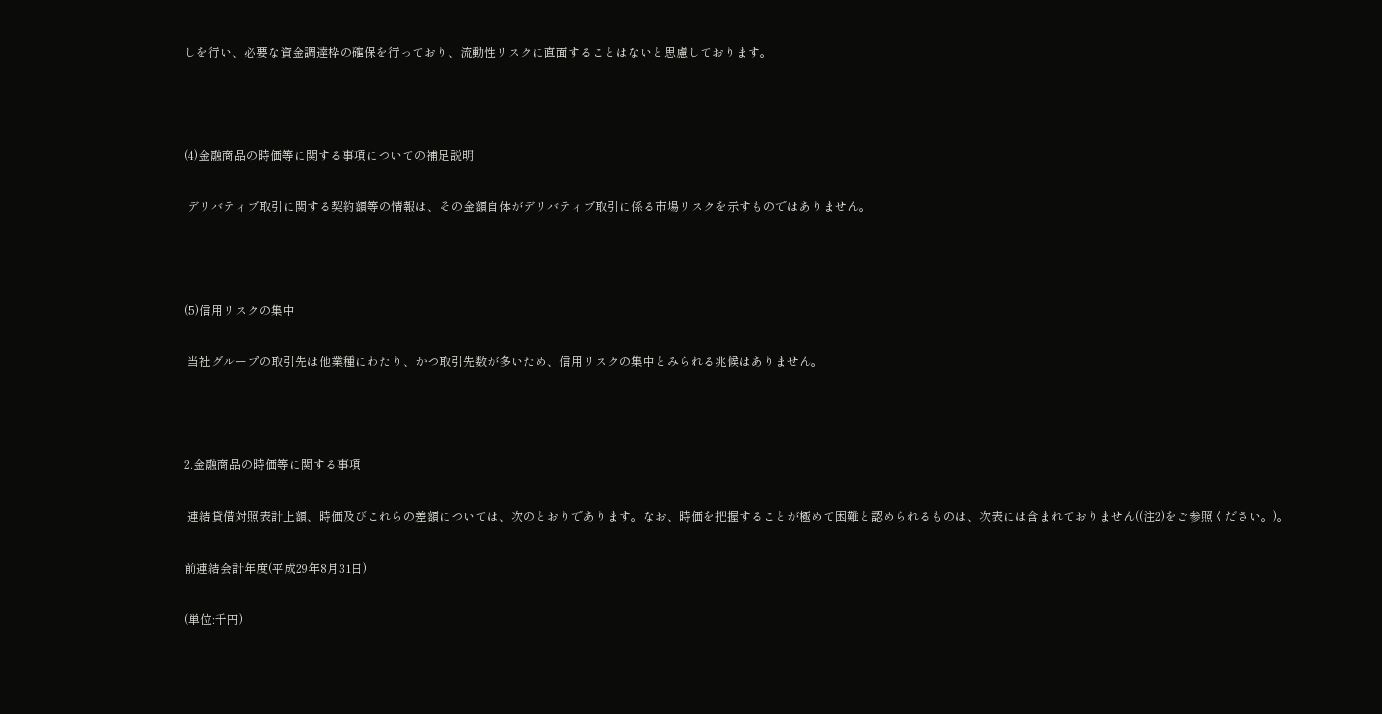しを行い、必要な資金調達枠の確保を行っており、流動性リスクに直面することはないと思慮しております。



(4)金融商品の時価等に関する事項についての補足説明

 デリバティブ取引に関する契約額等の情報は、その金額自体がデリバティブ取引に係る市場リスクを示すものではありません。



(5)信用リスクの集中

 当社グループの取引先は他業種にわたり、かつ取引先数が多いため、信用リスクの集中とみられる兆候はありません。



2.金融商品の時価等に関する事項

 連結貸借対照表計上額、時価及びこれらの差額については、次のとおりであります。なお、時価を把握することが極めて困難と認められるものは、次表には含まれておりません((注2)をご参照ください。)。

前連結会計年度(平成29年8月31日)

(単位:千円)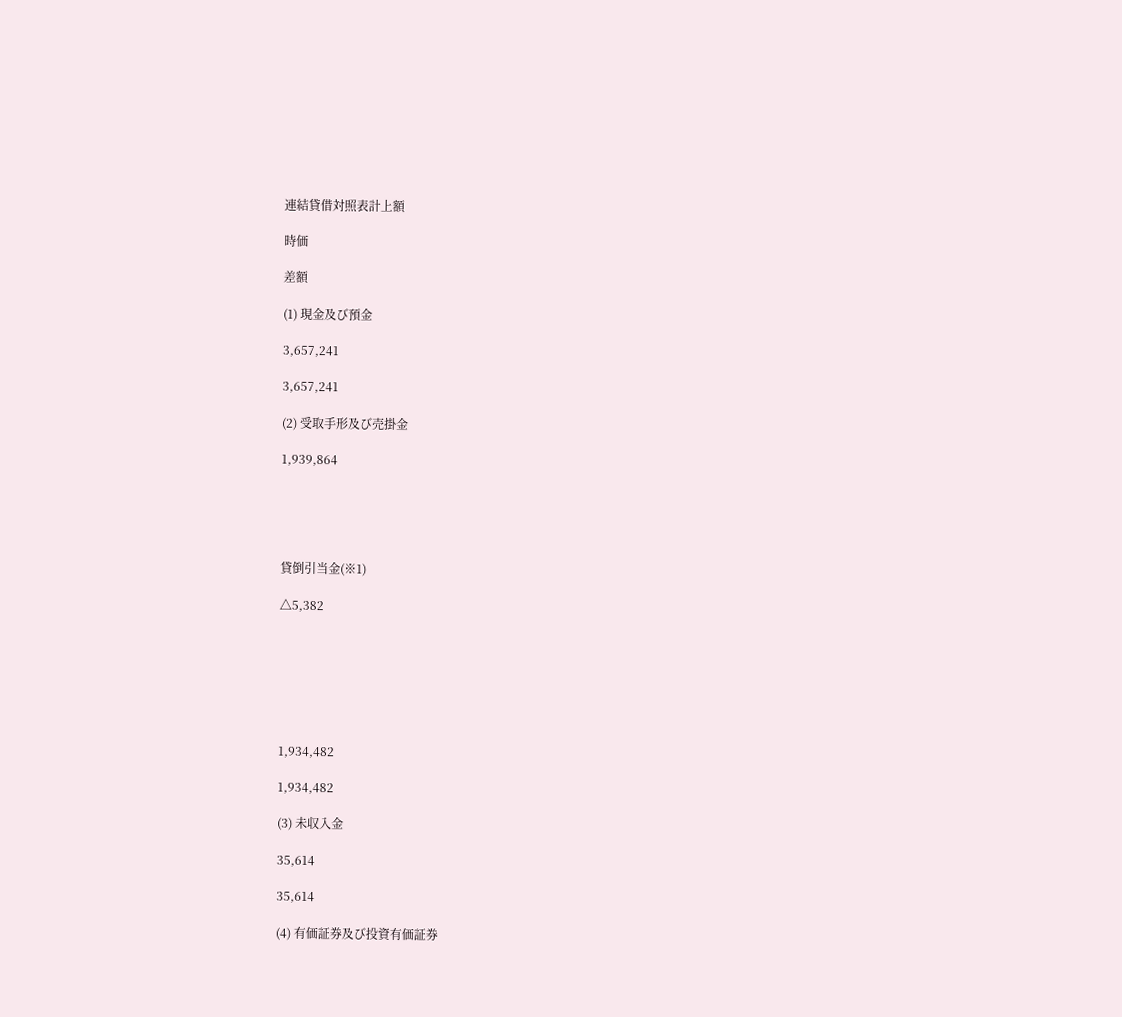連結貸借対照表計上額

時価

差額

(1) 現金及び預金

3,657,241

3,657,241

(2) 受取手形及び売掛金

1,939,864





貸倒引当金(※1)

△5,382







1,934,482

1,934,482

(3) 未収入金

35,614

35,614

(4) 有価証券及び投資有価証券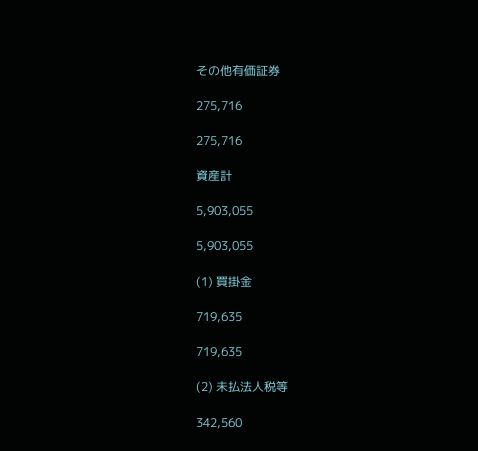その他有価証券

275,716

275,716

資産計

5,903,055

5,903,055

(1) 買掛金

719,635

719,635

(2) 未払法人税等

342,560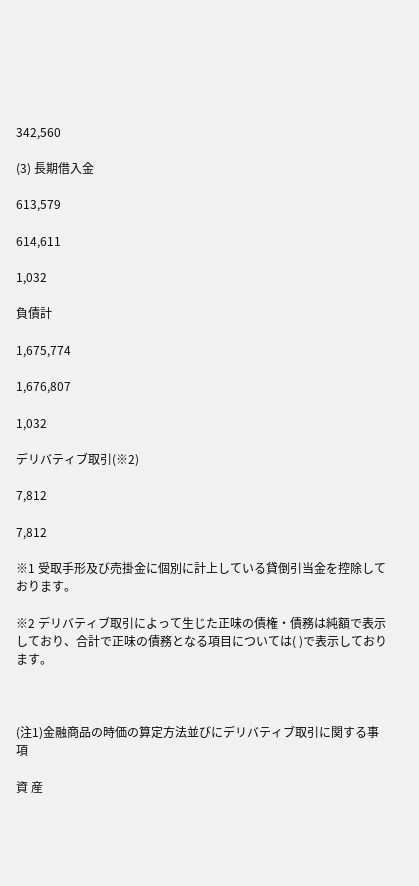342,560

(3) 長期借入金

613,579

614,611

1,032

負債計

1,675,774

1,676,807

1,032

デリバティブ取引(※2)

7,812

7,812

※1 受取手形及び売掛金に個別に計上している貸倒引当金を控除しております。

※2 デリバティブ取引によって生じた正味の債権・債務は純額で表示しており、合計で正味の債務となる項目については( )で表示しております。



(注1)金融商品の時価の算定方法並びにデリバティブ取引に関する事項

資 産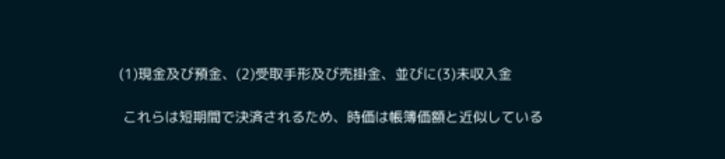(1)現金及び預金、(2)受取手形及び売掛金、並びに(3)未収入金

 これらは短期間で決済されるため、時価は帳簿価額と近似している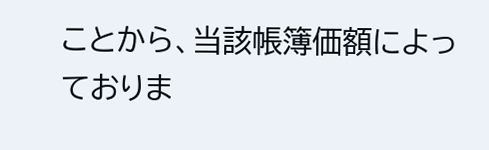ことから、当該帳簿価額によっておりま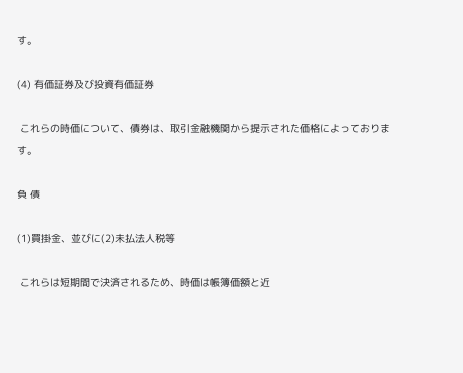す。

(4) 有価証券及び投資有価証券

 これらの時価について、債券は、取引金融機関から提示された価格によっております。

負 債

(1)買掛金、並びに(2)未払法人税等

 これらは短期間で決済されるため、時価は帳簿価額と近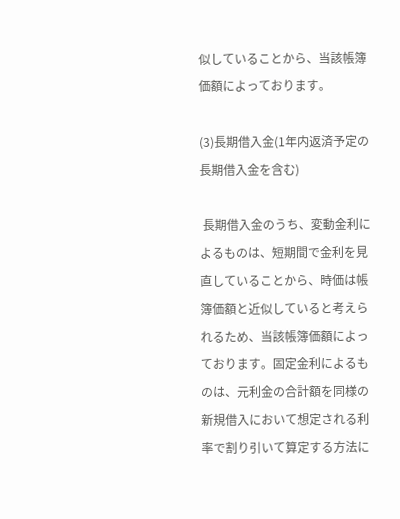似していることから、当該帳簿価額によっております。

(3)長期借入金(1年内返済予定の長期借入金を含む)

 長期借入金のうち、変動金利によるものは、短期間で金利を見直していることから、時価は帳簿価額と近似していると考えられるため、当該帳簿価額によっております。固定金利によるものは、元利金の合計額を同様の新規借入において想定される利率で割り引いて算定する方法に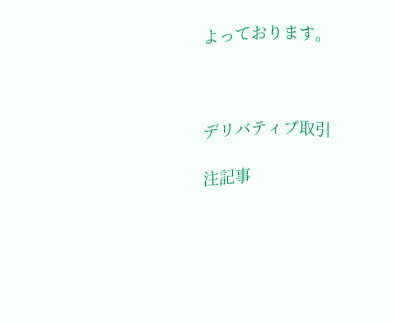よっております。



デリバティブ取引

注記事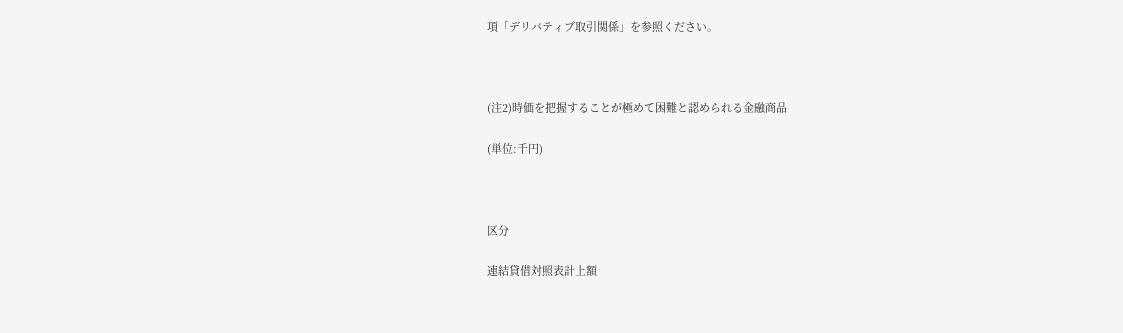項「デリバティブ取引関係」を参照ください。



(注2)時価を把握することが極めて困難と認められる金融商品

(単位:千円)



区分

連結貸借対照表計上額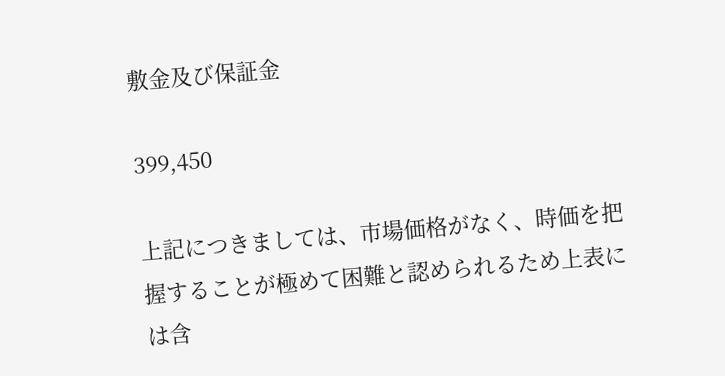敷金及び保証金

399,450

上記につきましては、市場価格がなく、時価を把握することが極めて困難と認められるため上表には含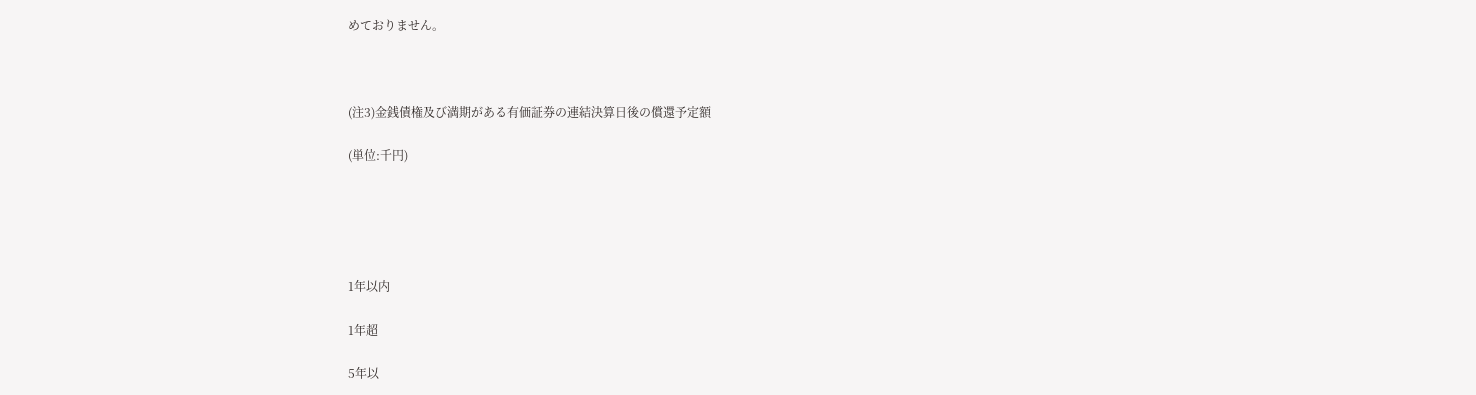めておりません。



(注3)金銭債権及び満期がある有価証券の連結決算日後の償還予定額

(単位:千円)





1年以内

1年超

5年以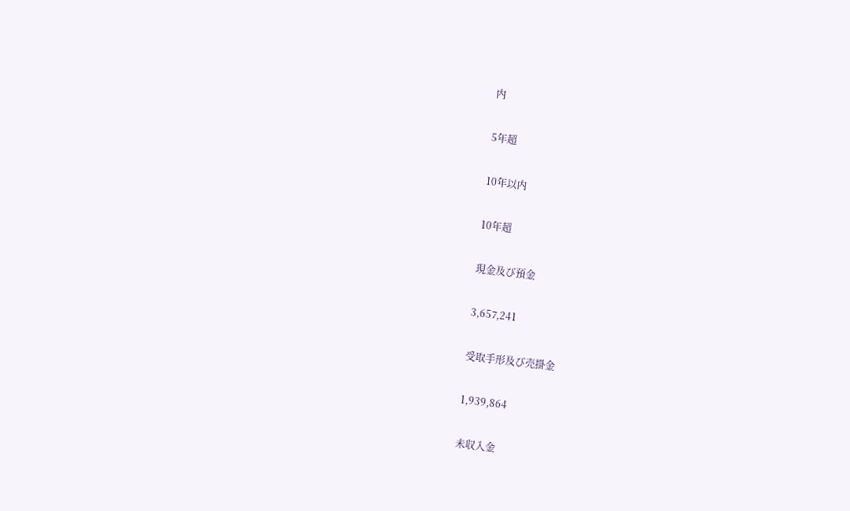内

5年超

10年以内

10年超

現金及び預金

3,657,241

受取手形及び売掛金

1,939,864

未収入金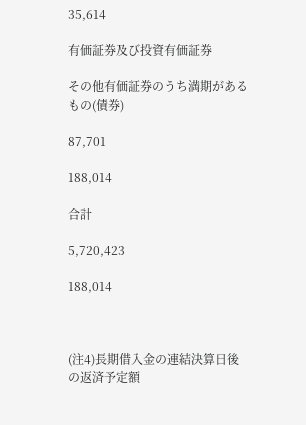35,614

有価証券及び投資有価証券

その他有価証券のうち満期があるもの(債券)

87,701

188,014

合計

5,720,423

188,014



(注4)長期借入金の連結決算日後の返済予定額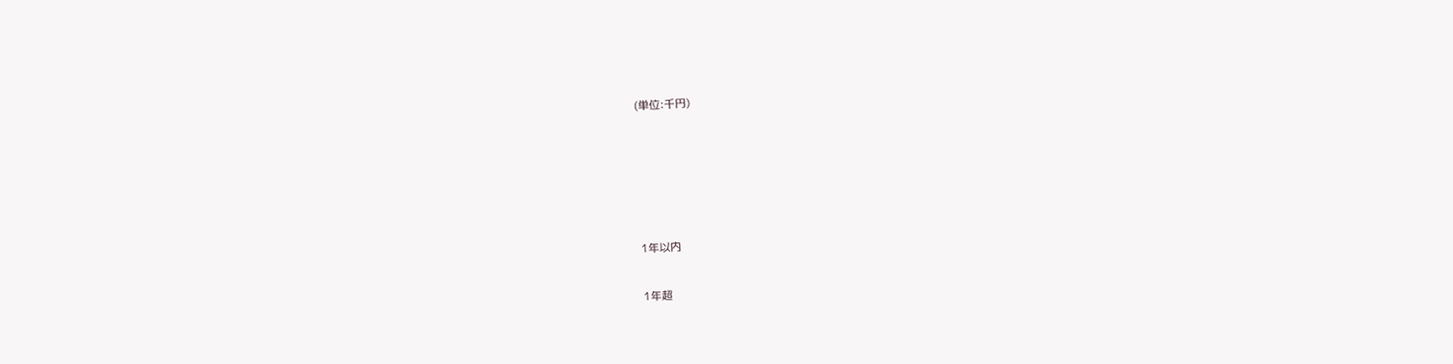(単位:千円)





1年以内

1年超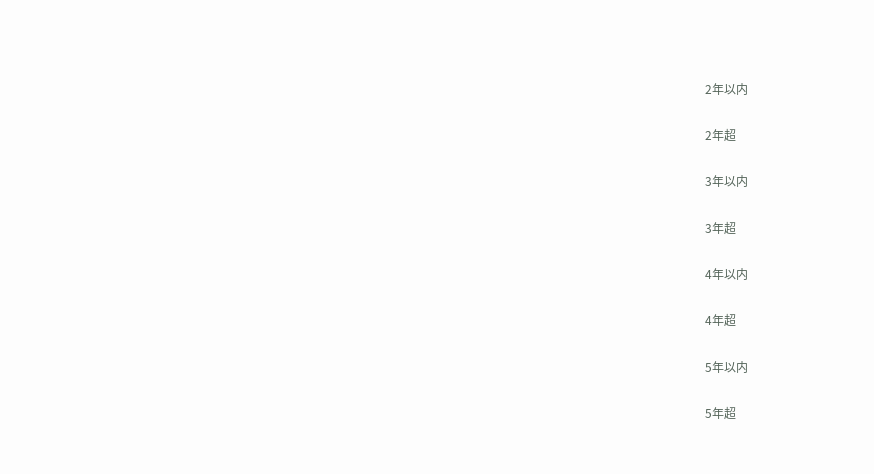2年以内

2年超

3年以内

3年超

4年以内

4年超

5年以内

5年超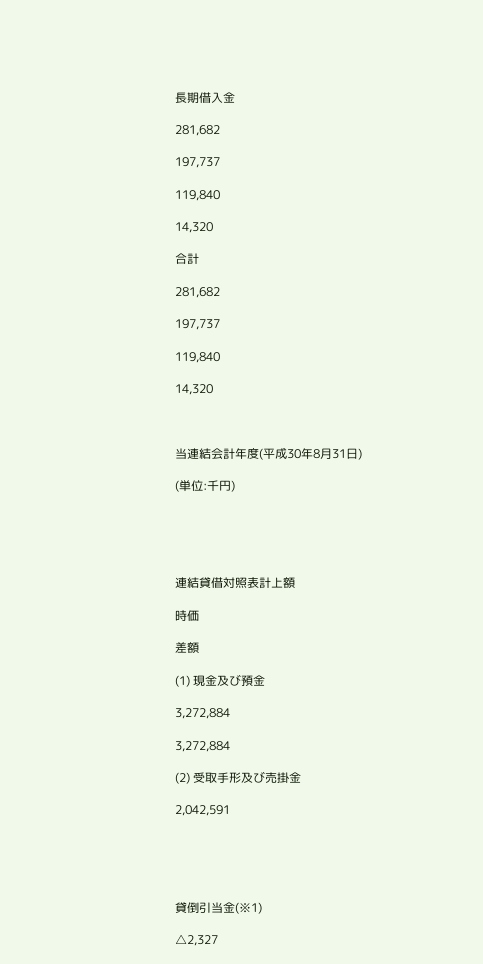長期借入金

281,682

197,737

119,840

14,320

合計

281,682

197,737

119,840

14,320



当連結会計年度(平成30年8月31日)

(単位:千円)





連結貸借対照表計上額

時価

差額

(1) 現金及び預金

3,272,884

3,272,884

(2) 受取手形及び売掛金

2,042,591





貸倒引当金(※1)

△2,327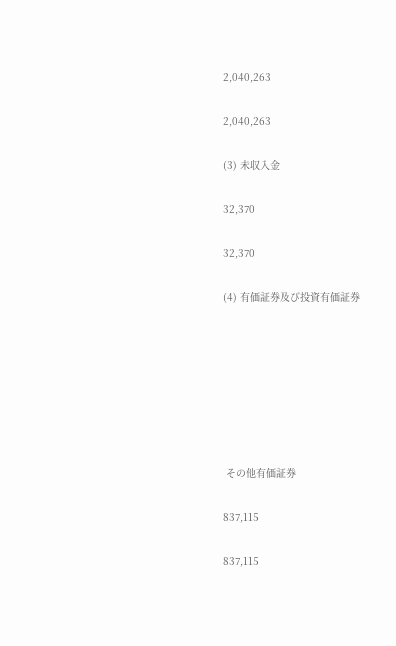2,040,263

2,040,263

(3) 未収入金

32,370

32,370

(4) 有価証券及び投資有価証券







 その他有価証券

837,115

837,115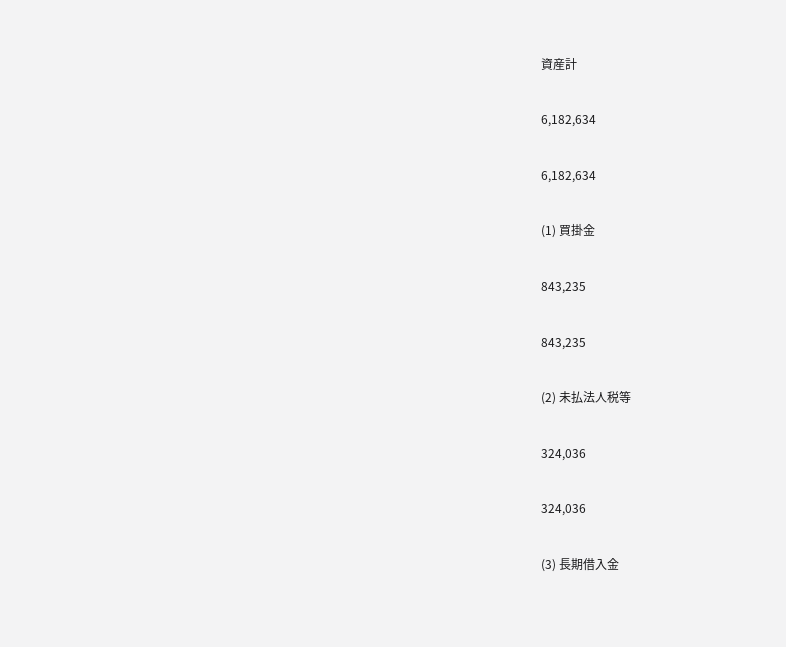資産計

6,182,634

6,182,634

(1) 買掛金

843,235

843,235

(2) 未払法人税等

324,036

324,036

(3) 長期借入金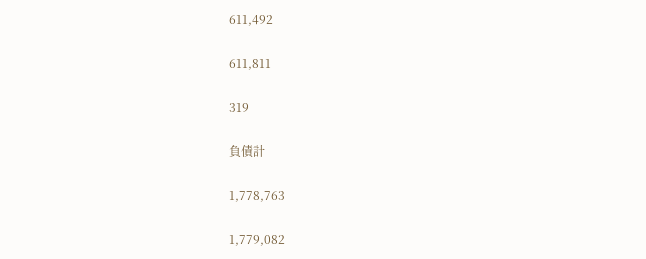611,492

611,811

319

負債計

1,778,763

1,779,082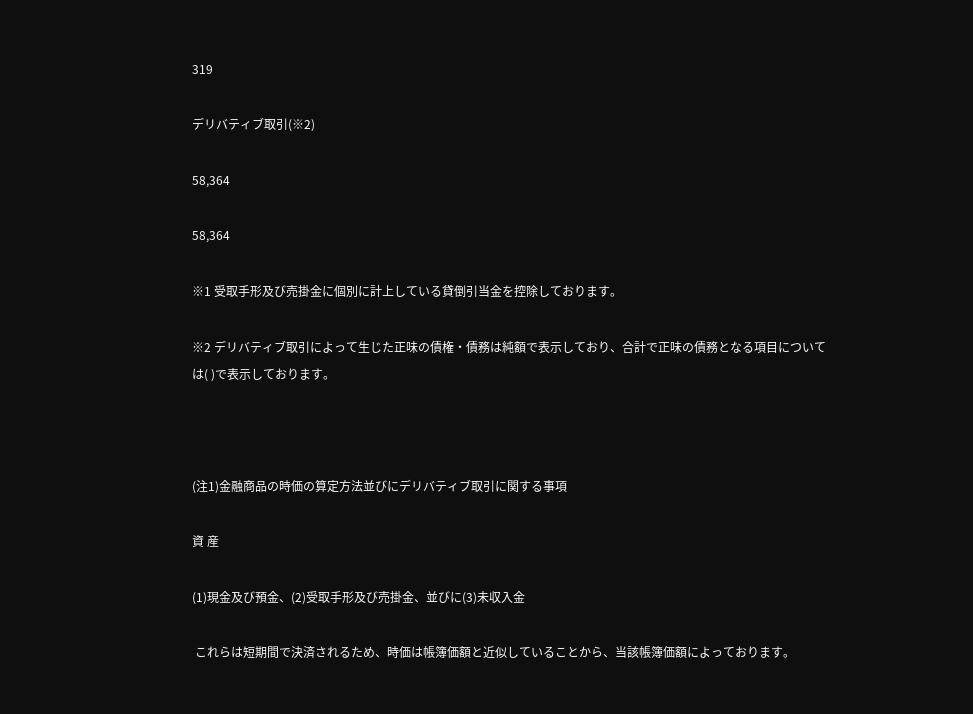319

デリバティブ取引(※2)

58,364

58,364

※1 受取手形及び売掛金に個別に計上している貸倒引当金を控除しております。

※2 デリバティブ取引によって生じた正味の債権・債務は純額で表示しており、合計で正味の債務となる項目については( )で表示しております。



(注1)金融商品の時価の算定方法並びにデリバティブ取引に関する事項

資 産

(1)現金及び預金、(2)受取手形及び売掛金、並びに(3)未収入金

 これらは短期間で決済されるため、時価は帳簿価額と近似していることから、当該帳簿価額によっております。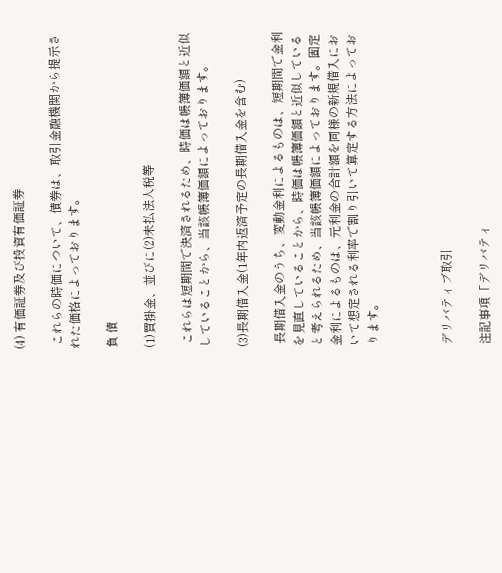(4) 有価証券及び投資有価証券

 これらの時価について、債券は、取引金融機関から提示された価格によっております。

負 債

(1)買掛金、並びに(2)未払法人税等

 これらは短期間で決済されるため、時価は帳簿価額と近似していることから、当該帳簿価額によっております。

(3)長期借入金(1年内返済予定の長期借入金を含む)

 長期借入金のうち、変動金利によるものは、短期間で金利を見直していることから、時価は帳簿価額と近似していると考えられるため、当該帳簿価額によっております。固定金利によるものは、元利金の合計額を同様の新規借入において想定される利率で割り引いて算定する方法によっております。



デリバティブ取引

注記事項「デリバティ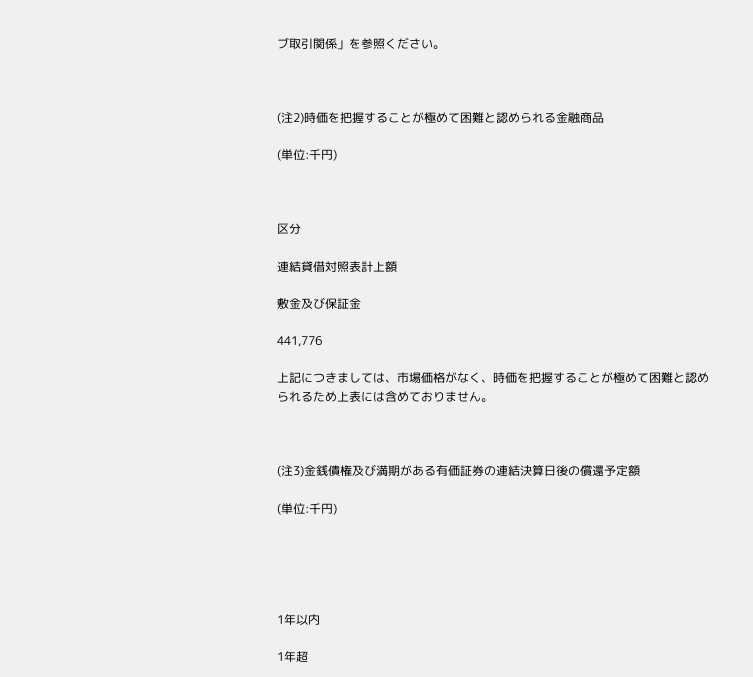ブ取引関係」を参照ください。



(注2)時価を把握することが極めて困難と認められる金融商品

(単位:千円)



区分

連結貸借対照表計上額

敷金及び保証金

441,776

上記につきましては、市場価格がなく、時価を把握することが極めて困難と認められるため上表には含めておりません。



(注3)金銭債権及び満期がある有価証券の連結決算日後の償還予定額

(単位:千円)





1年以内

1年超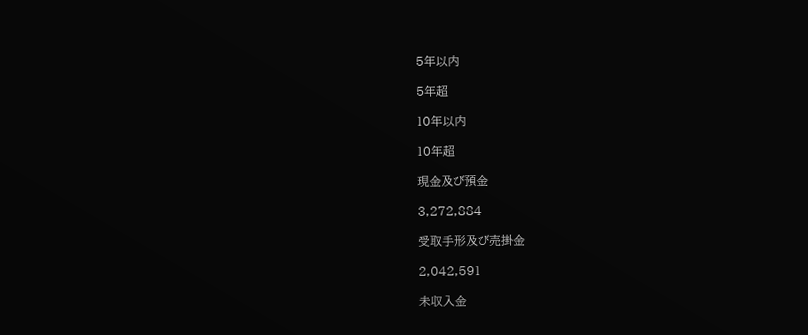5年以内

5年超

10年以内

10年超

現金及び預金

3,272,884

受取手形及び売掛金

2,042,591

未収入金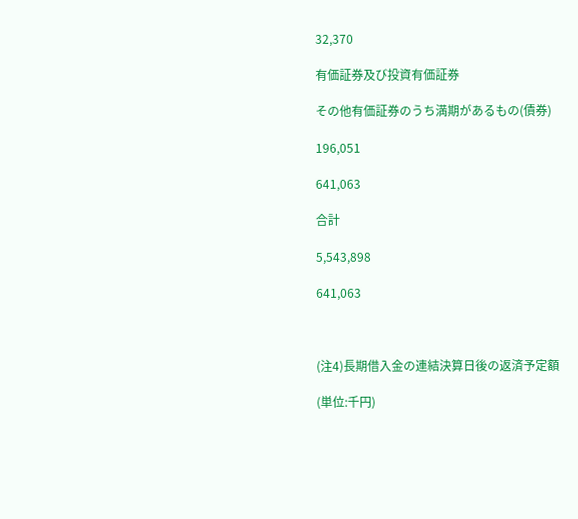32,370

有価証券及び投資有価証券

その他有価証券のうち満期があるもの(債券)

196,051

641,063

合計

5,543,898

641,063



(注4)長期借入金の連結決算日後の返済予定額

(単位:千円)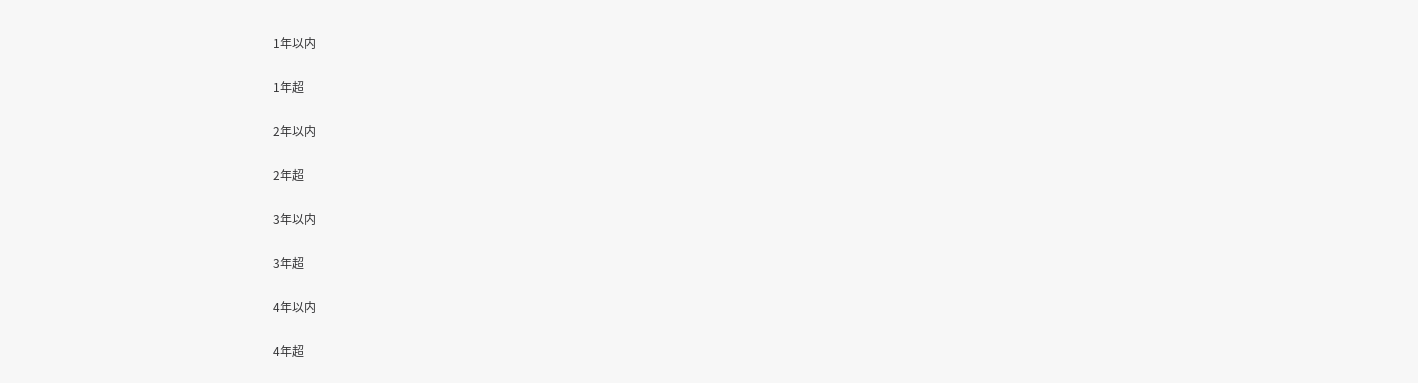1年以内

1年超

2年以内

2年超

3年以内

3年超

4年以内

4年超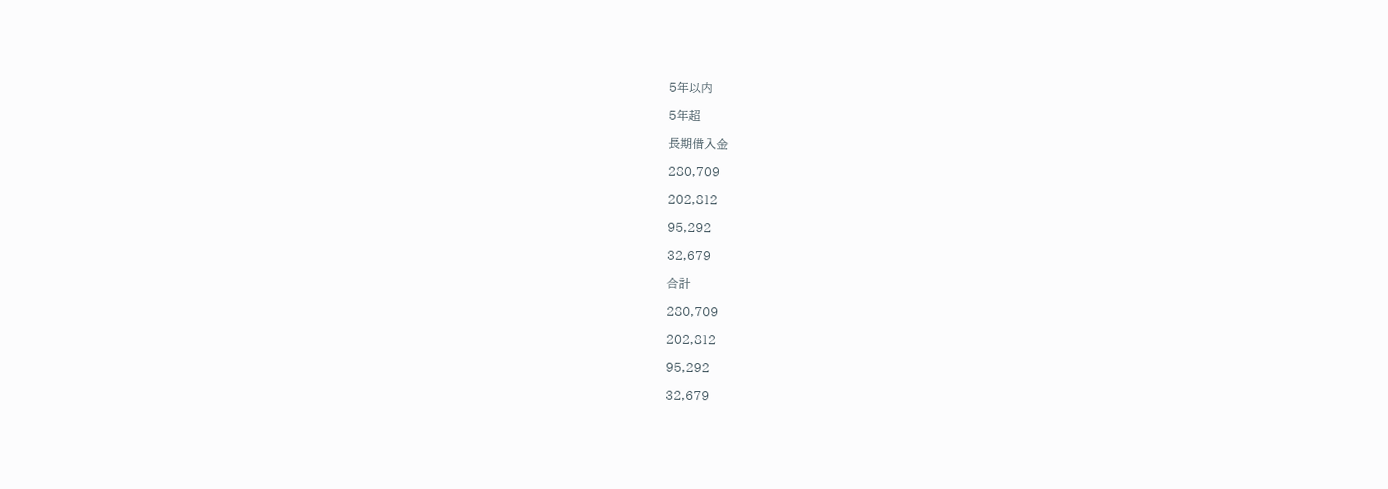5年以内

5年超

長期借入金

280,709

202,812

95,292

32,679

合計

280,709

202,812

95,292

32,679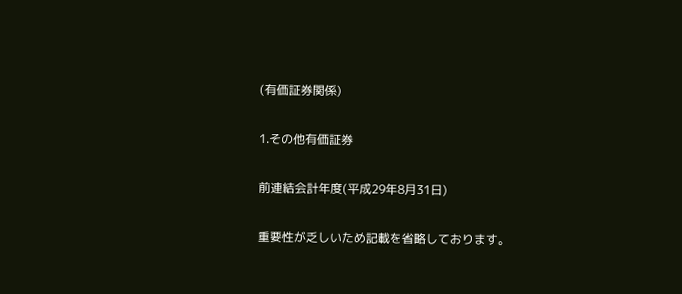(有価証券関係)

1.その他有価証券

前連結会計年度(平成29年8月31日)

重要性が乏しいため記載を省略しております。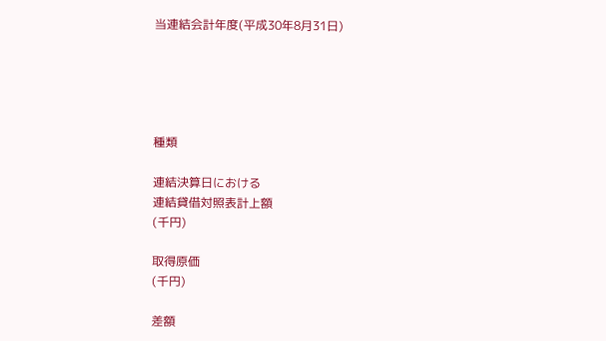当連結会計年度(平成30年8月31日)





種類

連結決算日における
連結貸借対照表計上額
(千円)

取得原価
(千円)

差額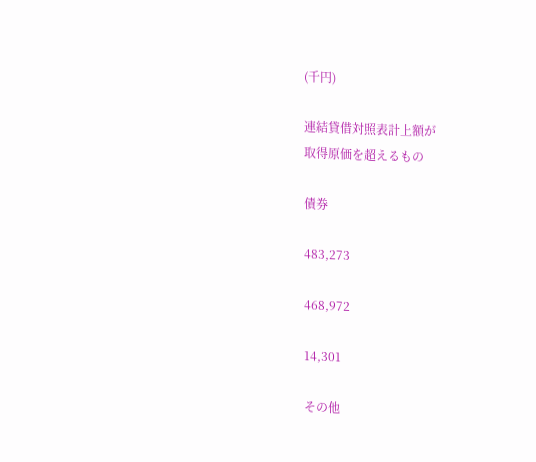(千円)

連結貸借対照表計上額が
取得原価を超えるもの

債券

483,273

468,972

14,301

その他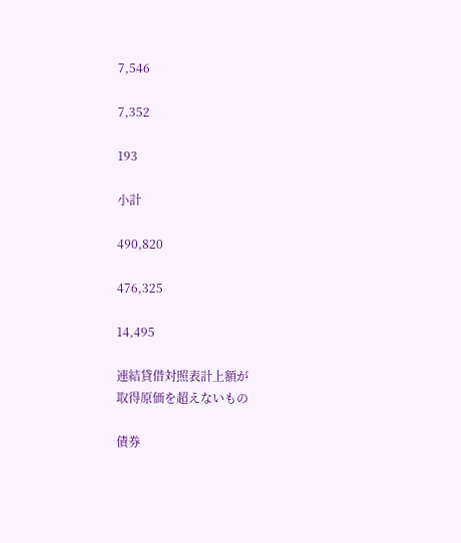7,546

7,352

193

小計

490,820

476,325

14,495

連結貸借対照表計上額が
取得原価を超えないもの

債券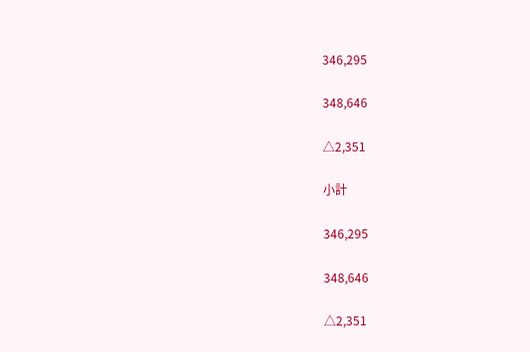346,295

348,646

△2,351

小計

346,295

348,646

△2,351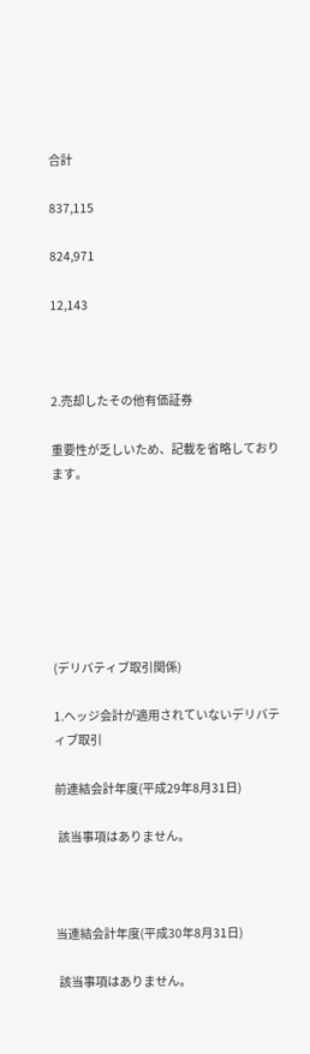合計

837,115

824,971

12,143



2.売却したその他有価証券

重要性が乏しいため、記載を省略しております。







(デリバティブ取引関係)

1.ヘッジ会計が適用されていないデリバティブ取引

前連結会計年度(平成29年8月31日)

 該当事項はありません。



当連結会計年度(平成30年8月31日)

 該当事項はありません。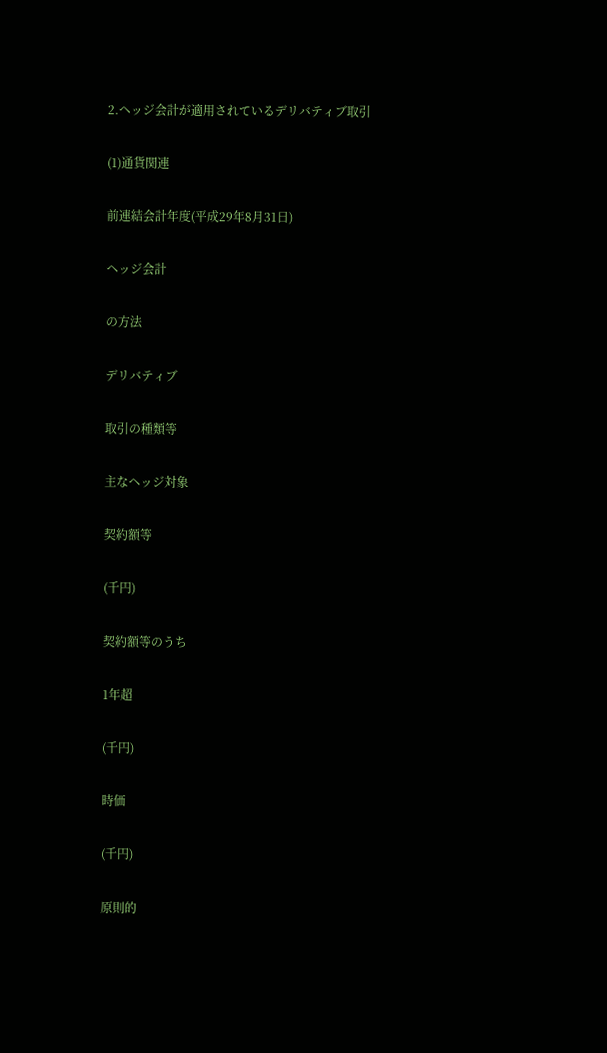2.ヘッジ会計が適用されているデリバティブ取引

(1)通貨関連

前連結会計年度(平成29年8月31日)

ヘッジ会計

の方法

デリバティブ

取引の種類等

主なヘッジ対象

契約額等

(千円)

契約額等のうち

1年超

(千円)

時価

(千円)

原則的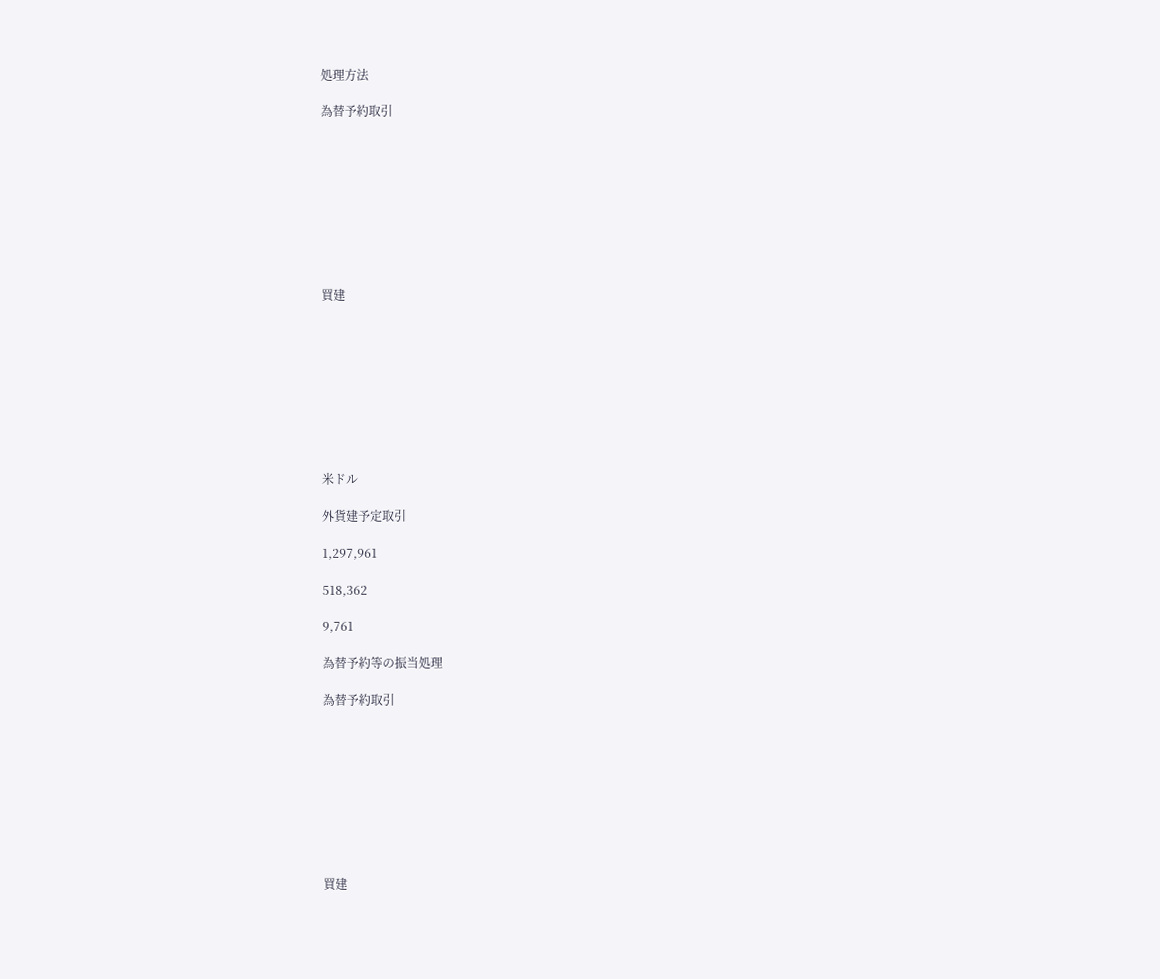処理方法

為替予約取引









買建









米ドル

外貨建予定取引

1,297,961

518,362

9,761

為替予約等の振当処理

為替予約取引









買建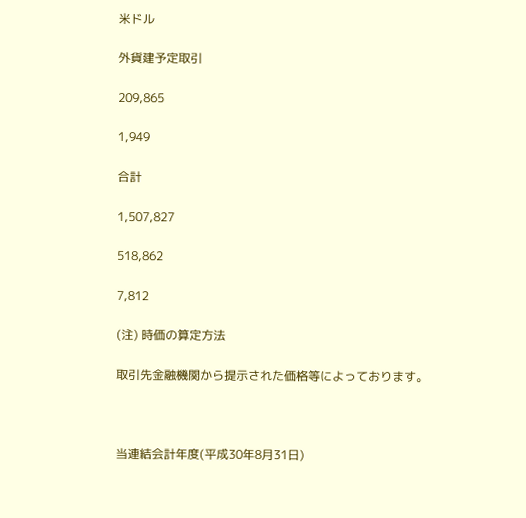米ドル

外貨建予定取引

209,865

1,949

合計

1,507,827

518,862

7,812

(注) 時価の算定方法

取引先金融機関から提示された価格等によっております。



当連結会計年度(平成30年8月31日)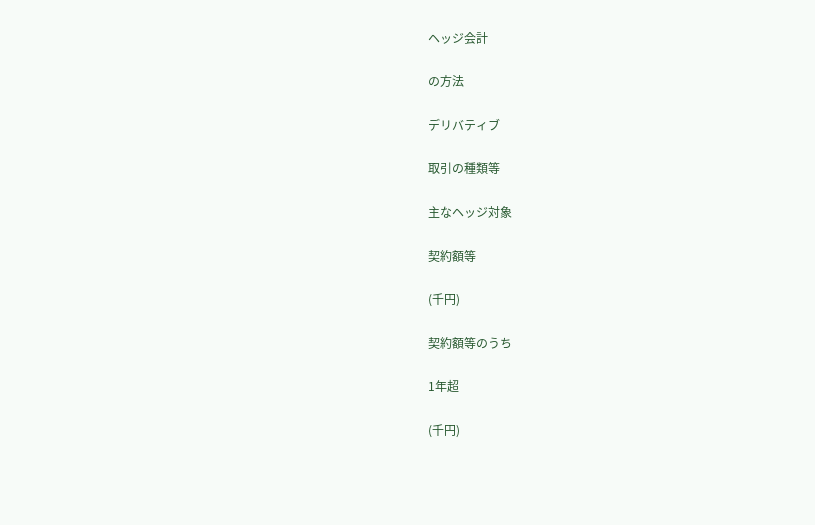ヘッジ会計

の方法

デリバティブ

取引の種類等

主なヘッジ対象

契約額等

(千円)

契約額等のうち

1年超

(千円)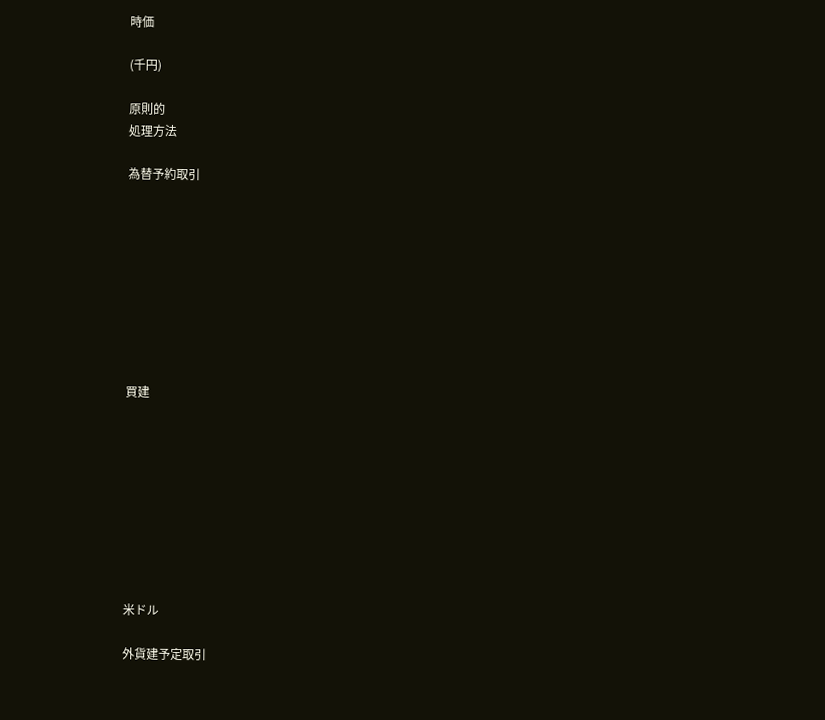時価

(千円)

原則的
処理方法

為替予約取引









買建









米ドル

外貨建予定取引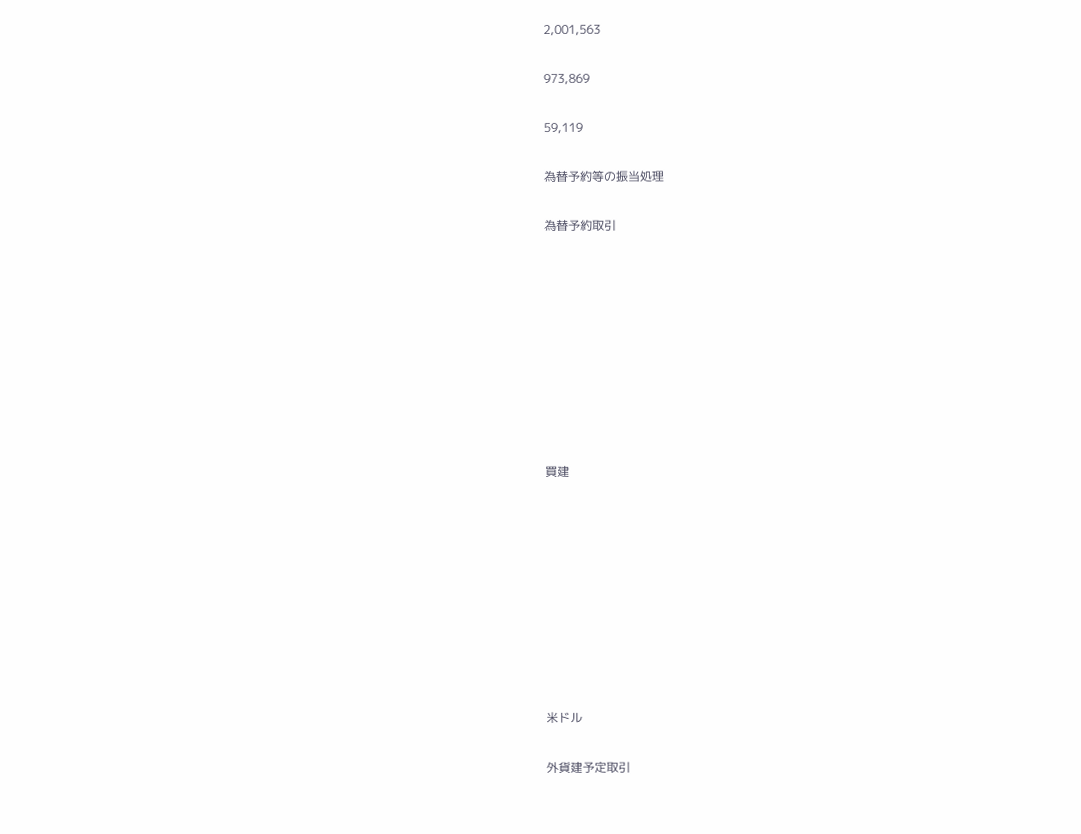2,001,563

973,869

59,119

為替予約等の振当処理

為替予約取引









買建









米ドル

外貨建予定取引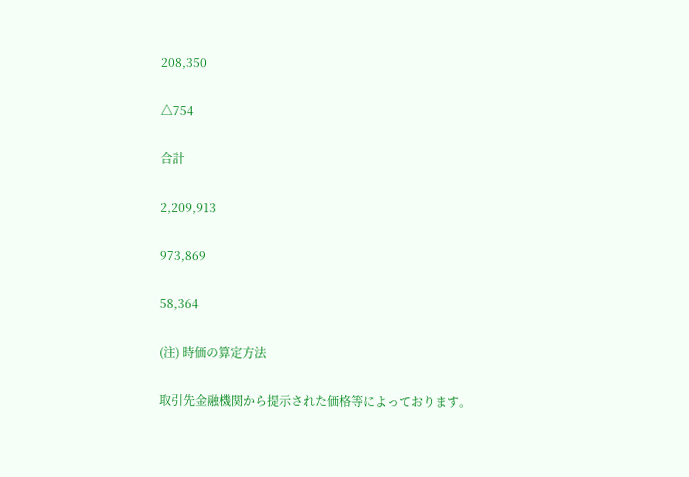208,350

△754

合計

2,209,913

973,869

58,364

(注) 時価の算定方法

取引先金融機関から提示された価格等によっております。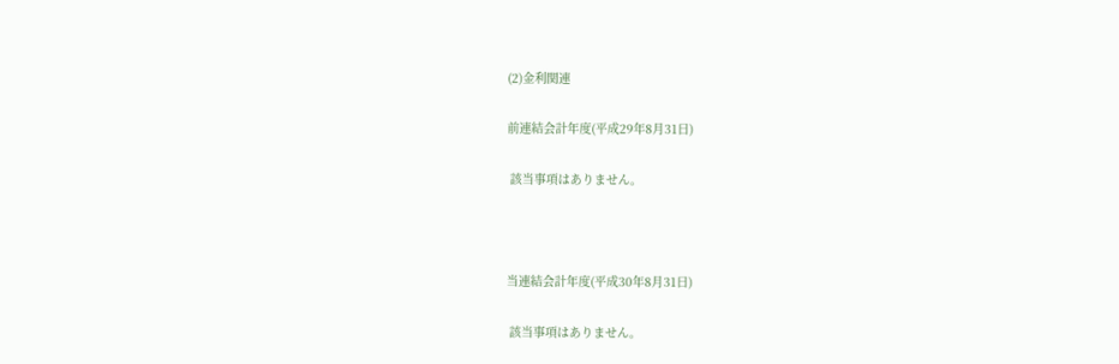(2)金利関連

前連結会計年度(平成29年8月31日)

 該当事項はありません。



当連結会計年度(平成30年8月31日)

 該当事項はありません。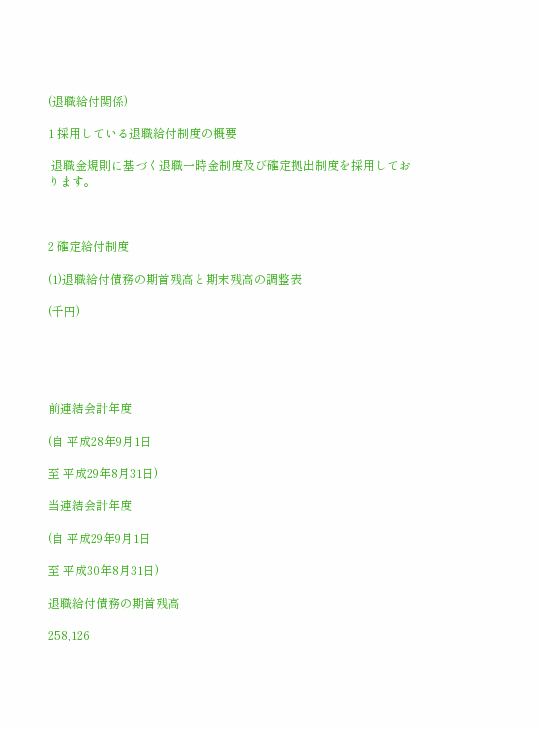(退職給付関係)

1 採用している退職給付制度の概要

 退職金規則に基づく退職一時金制度及び確定拠出制度を採用しております。



2 確定給付制度

(1)退職給付債務の期首残高と期末残高の調整表

(千円)





前連結会計年度

(自 平成28年9月1日

至 平成29年8月31日)

当連結会計年度

(自 平成29年9月1日

至 平成30年8月31日)

退職給付債務の期首残高

258,126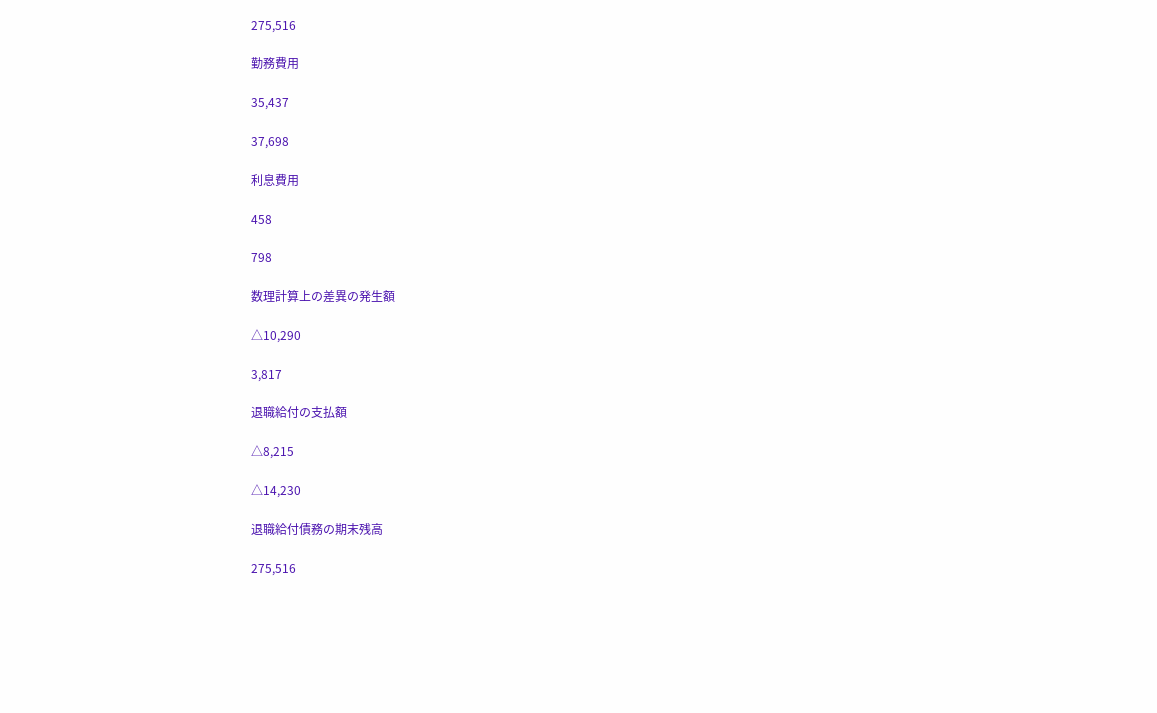275,516

勤務費用

35,437

37,698

利息費用

458

798

数理計算上の差異の発生額

△10,290

3,817

退職給付の支払額

△8,215

△14,230

退職給付債務の期末残高

275,516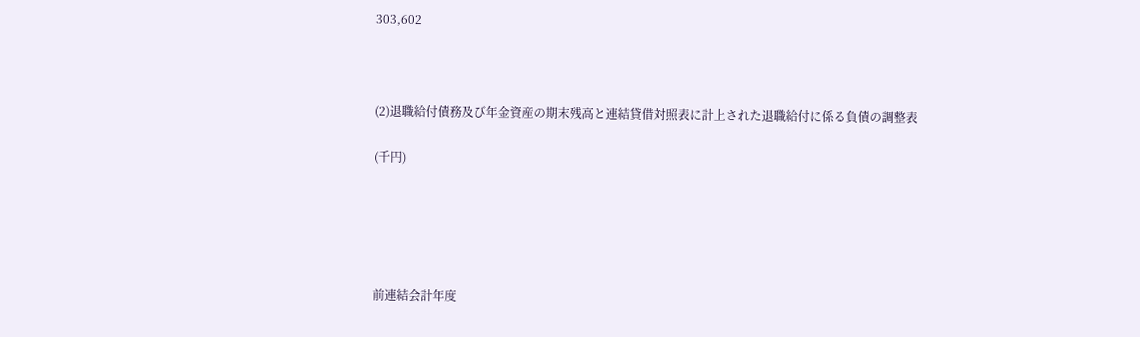303,602



(2)退職給付債務及び年金資産の期末残高と連結貸借対照表に計上された退職給付に係る負債の調整表

(千円)





前連結会計年度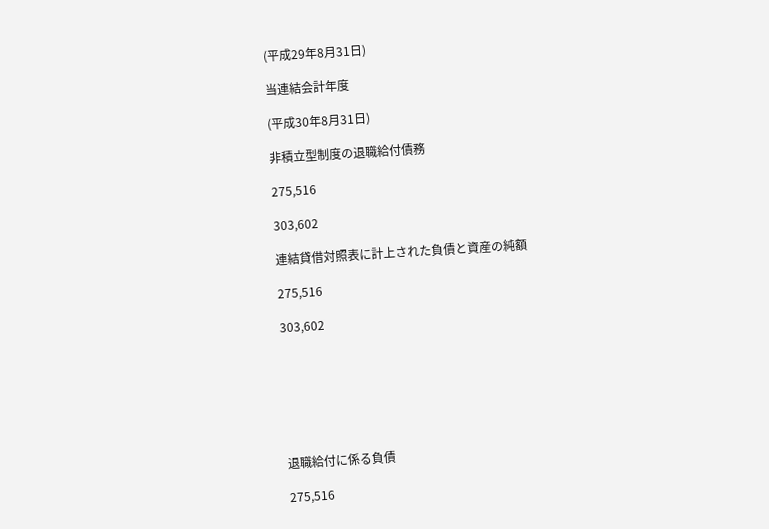(平成29年8月31日)

当連結会計年度

(平成30年8月31日)

非積立型制度の退職給付債務

275,516

303,602

連結貸借対照表に計上された負債と資産の純額

275,516

303,602







退職給付に係る負債

275,516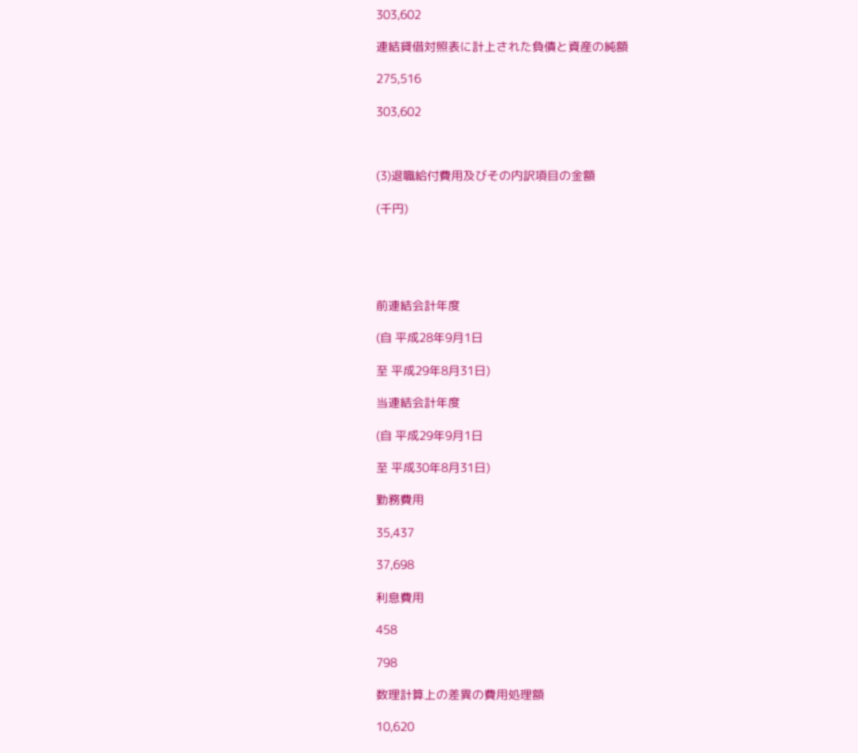303,602

連結貸借対照表に計上された負債と資産の純額

275,516

303,602



(3)退職給付費用及びその内訳項目の金額

(千円)





前連結会計年度

(自 平成28年9月1日

至 平成29年8月31日)

当連結会計年度

(自 平成29年9月1日

至 平成30年8月31日)

勤務費用

35,437

37,698

利息費用

458

798

数理計算上の差異の費用処理額

10,620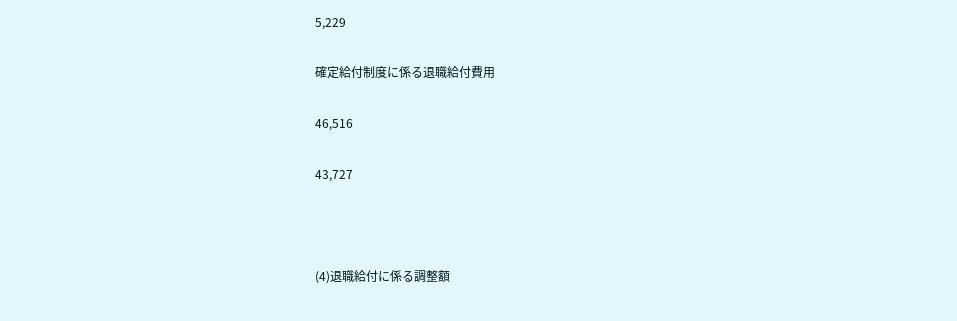5,229

確定給付制度に係る退職給付費用

46,516

43,727



(4)退職給付に係る調整額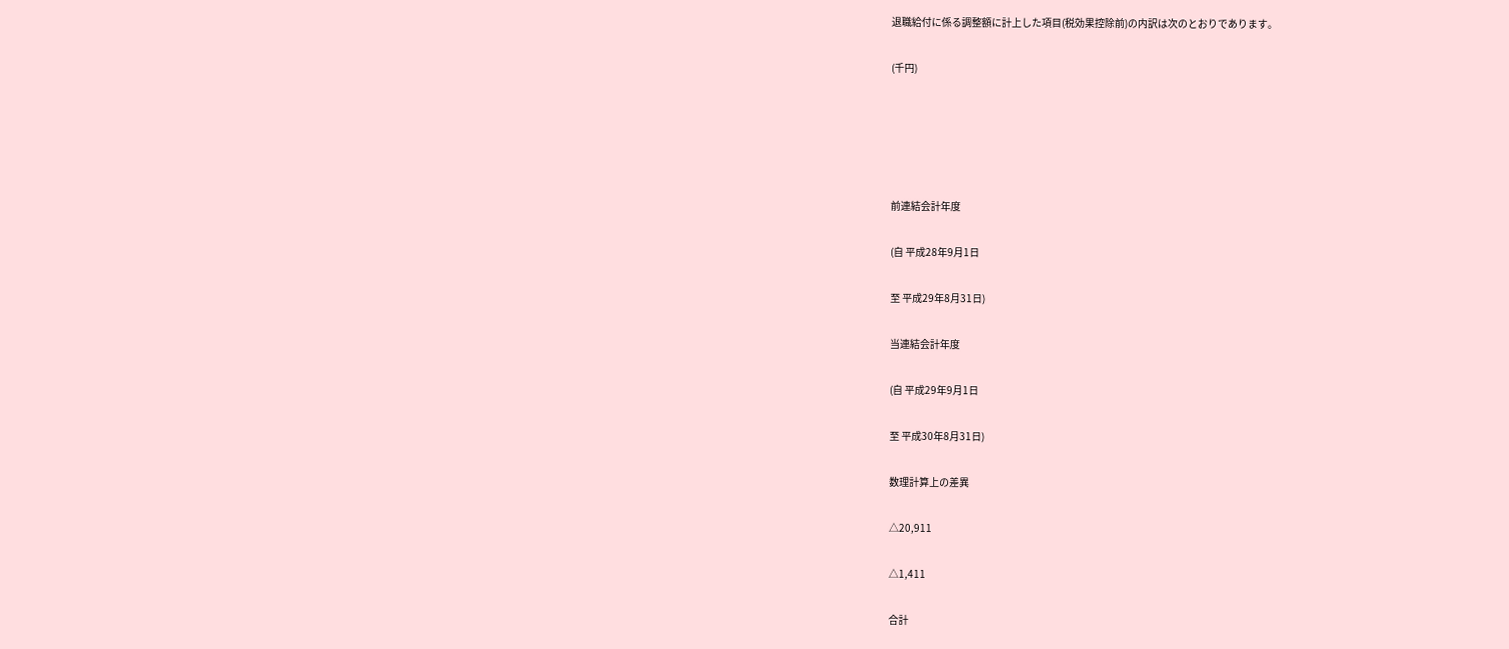退職給付に係る調整額に計上した項目(税効果控除前)の内訳は次のとおりであります。

(千円)





前連結会計年度

(自 平成28年9月1日

至 平成29年8月31日)

当連結会計年度

(自 平成29年9月1日

至 平成30年8月31日)

数理計算上の差異

△20,911

△1,411

合計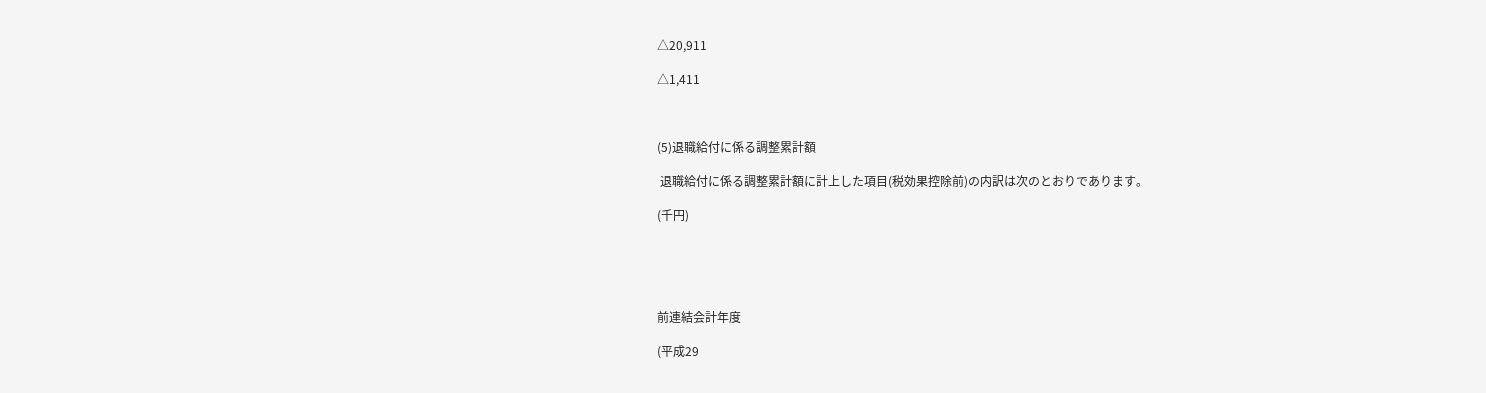△20,911

△1,411



(5)退職給付に係る調整累計額

 退職給付に係る調整累計額に計上した項目(税効果控除前)の内訳は次のとおりであります。

(千円)





前連結会計年度

(平成29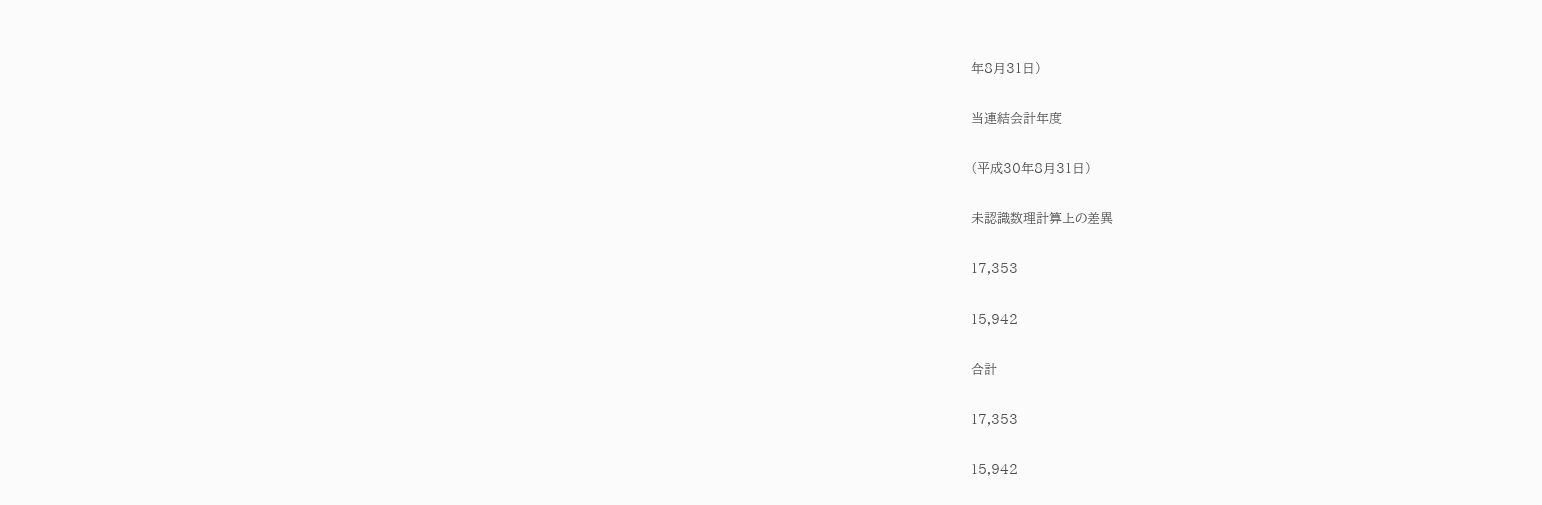年8月31日)

当連結会計年度

(平成30年8月31日)

未認識数理計算上の差異

17,353

15,942

合計

17,353

15,942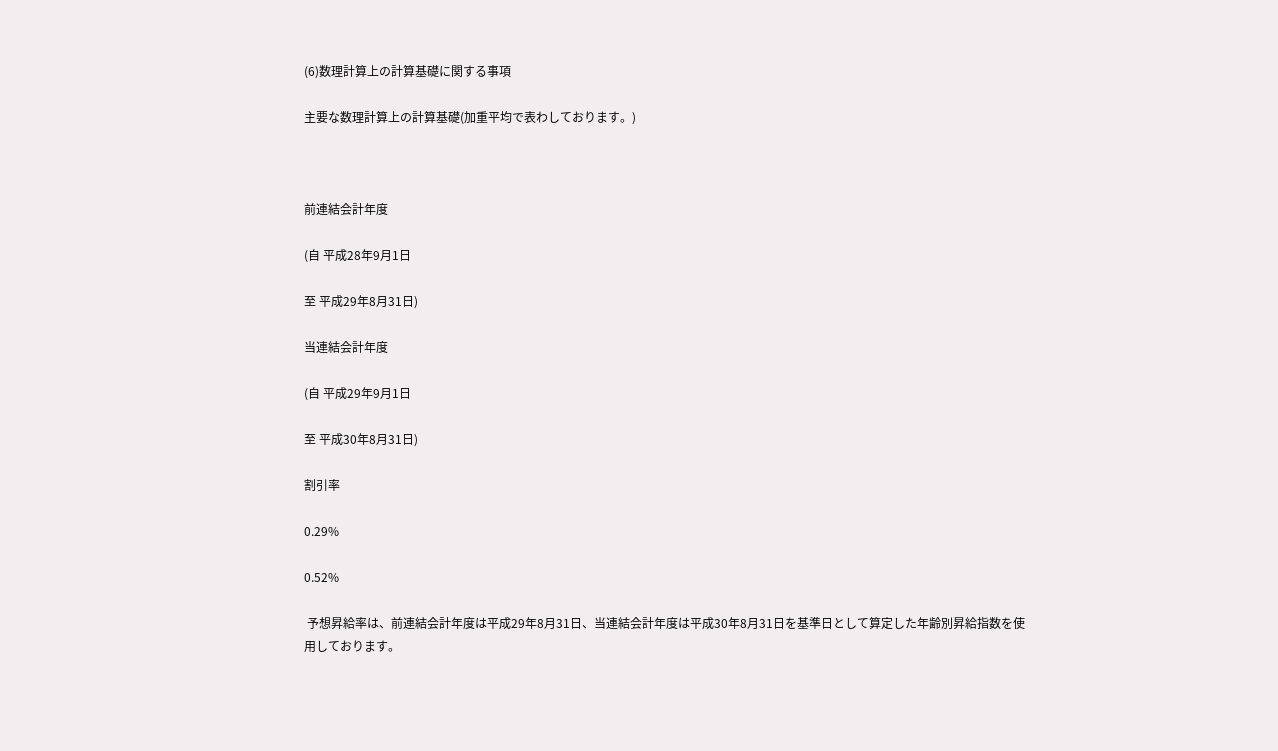(6)数理計算上の計算基礎に関する事項

主要な数理計算上の計算基礎(加重平均で表わしております。)



前連結会計年度

(自 平成28年9月1日

至 平成29年8月31日)

当連結会計年度

(自 平成29年9月1日

至 平成30年8月31日)

割引率

0.29%

0.52%

 予想昇給率は、前連結会計年度は平成29年8月31日、当連結会計年度は平成30年8月31日を基準日として算定した年齢別昇給指数を使用しております。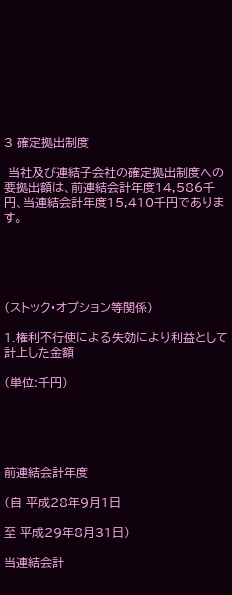3 確定拠出制度

 当社及び連結子会社の確定拠出制度への要拠出額は、前連結会計年度14,586千円、当連結会計年度15,410千円であります。





(ストック・オプション等関係)

1.権利不行使による失効により利益として計上した金額

(単位:千円)





前連結会計年度

(自 平成28年9月1日

至 平成29年8月31日)

当連結会計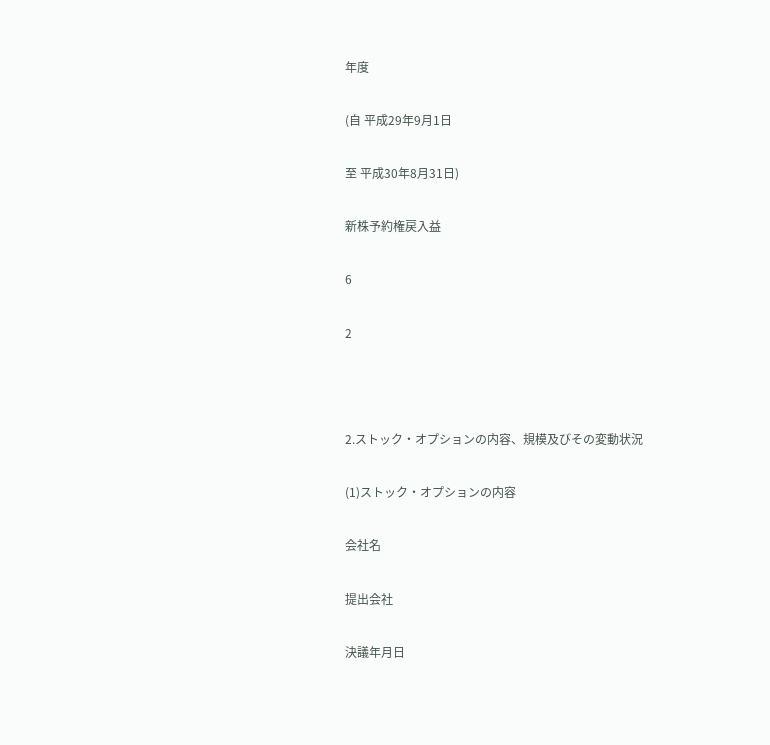年度

(自 平成29年9月1日

至 平成30年8月31日)

新株予約権戻入益

6

2



2.ストック・オプションの内容、規模及びその変動状況

(1)ストック・オプションの内容

会社名

提出会社

決議年月日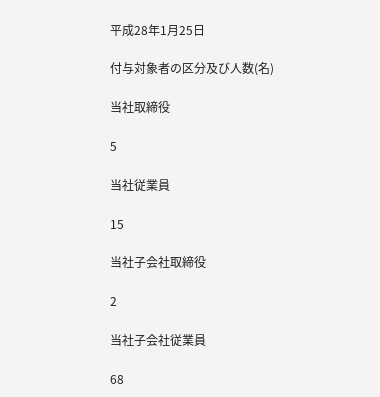平成28年1月25日

付与対象者の区分及び人数(名)

当社取締役

5

当社従業員

15

当社子会社取締役

2

当社子会社従業員

68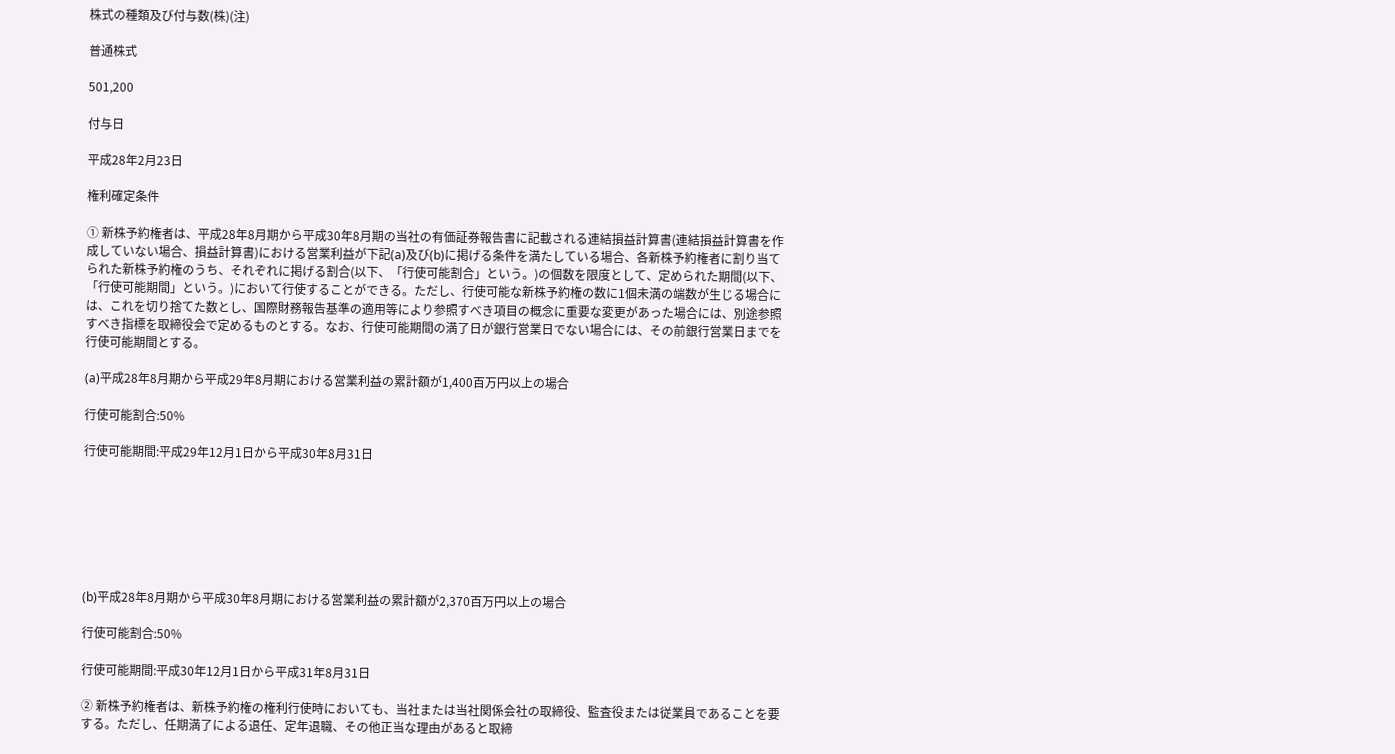株式の種類及び付与数(株)(注)

普通株式

501,200

付与日

平成28年2月23日

権利確定条件

① 新株予約権者は、平成28年8月期から平成30年8月期の当社の有価証券報告書に記載される連結損益計算書(連結損益計算書を作成していない場合、損益計算書)における営業利益が下記(a)及び(b)に掲げる条件を満たしている場合、各新株予約権者に割り当てられた新株予約権のうち、それぞれに掲げる割合(以下、「行使可能割合」という。)の個数を限度として、定められた期間(以下、「行使可能期間」という。)において行使することができる。ただし、行使可能な新株予約権の数に1個未満の端数が生じる場合には、これを切り捨てた数とし、国際財務報告基準の適用等により参照すべき項目の概念に重要な変更があった場合には、別途参照すべき指標を取締役会で定めるものとする。なお、行使可能期間の満了日が銀行営業日でない場合には、その前銀行営業日までを行使可能期間とする。

(a)平成28年8月期から平成29年8月期における営業利益の累計額が1,400百万円以上の場合

行使可能割合:50%

行使可能期間:平成29年12月1日から平成30年8月31日







(b)平成28年8月期から平成30年8月期における営業利益の累計額が2,370百万円以上の場合

行使可能割合:50%

行使可能期間:平成30年12月1日から平成31年8月31日

② 新株予約権者は、新株予約権の権利行使時においても、当社または当社関係会社の取締役、監査役または従業員であることを要する。ただし、任期満了による退任、定年退職、その他正当な理由があると取締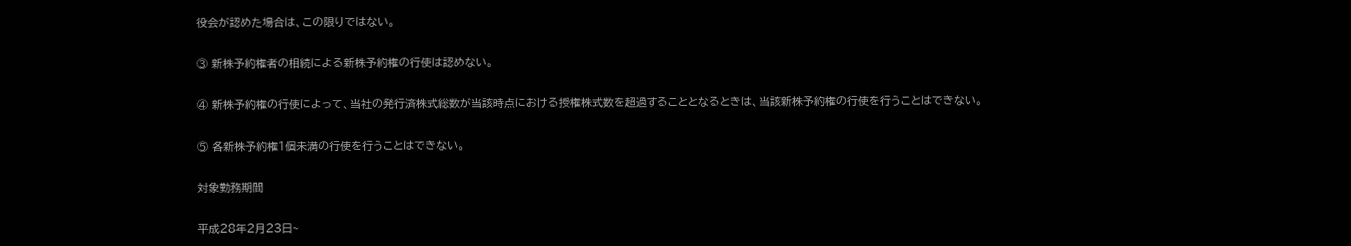役会が認めた場合は、この限りではない。

③ 新株予約権者の相続による新株予約権の行使は認めない。

④ 新株予約権の行使によって、当社の発行済株式総数が当該時点における授権株式数を超過することとなるときは、当該新株予約権の行使を行うことはできない。

⑤ 各新株予約権1個未満の行使を行うことはできない。

対象勤務期間

平成28年2月23日~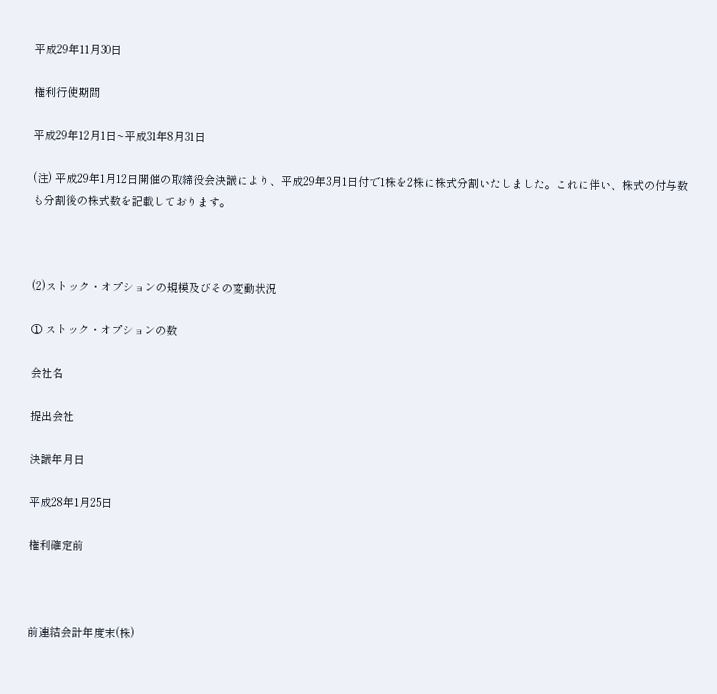平成29年11月30日

権利行使期間

平成29年12月1日~平成31年8月31日

(注) 平成29年1月12日開催の取締役会決議により、平成29年3月1日付で1株を2株に株式分割いたしました。これに伴い、株式の付与数も分割後の株式数を記載しております。



(2)ストック・オプションの規模及びその変動状況

① ストック・オプションの数

会社名

提出会社

決議年月日

平成28年1月25日

権利確定前



前連結会計年度末(株)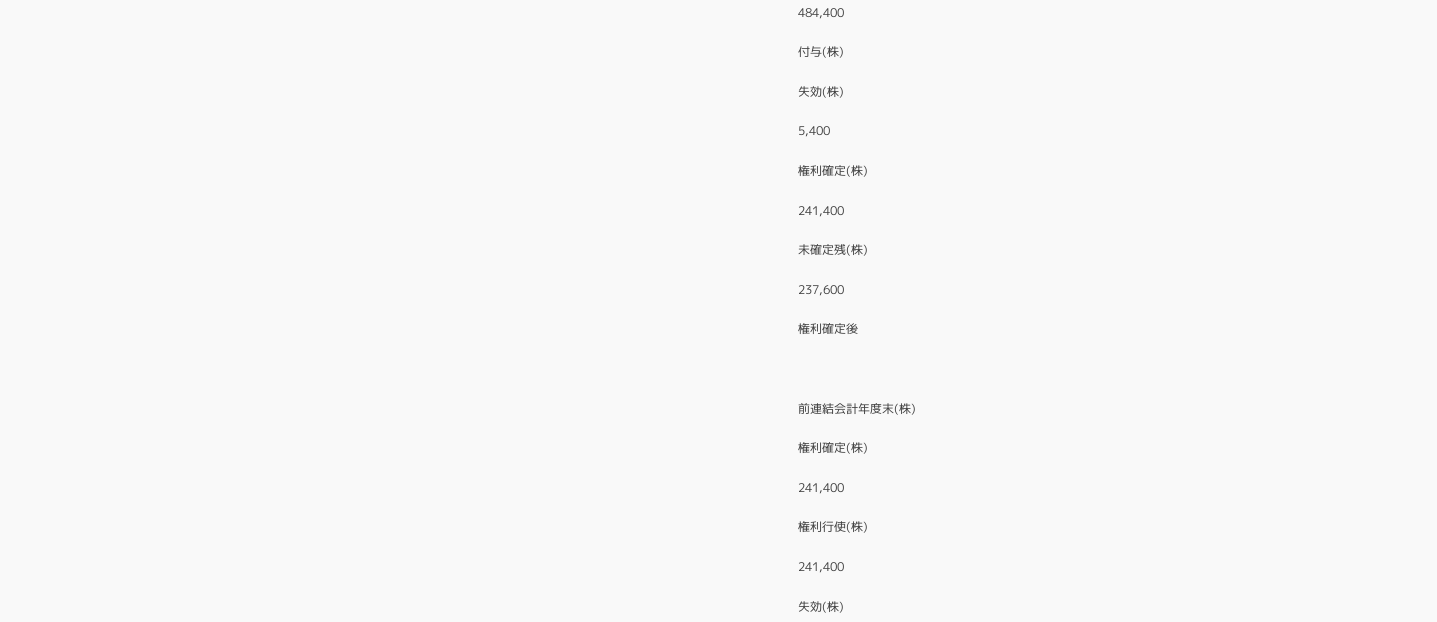484,400

付与(株)

失効(株)

5,400

権利確定(株)

241,400

未確定残(株)

237,600

権利確定後



前連結会計年度末(株)

権利確定(株)

241,400

権利行使(株)

241,400

失効(株)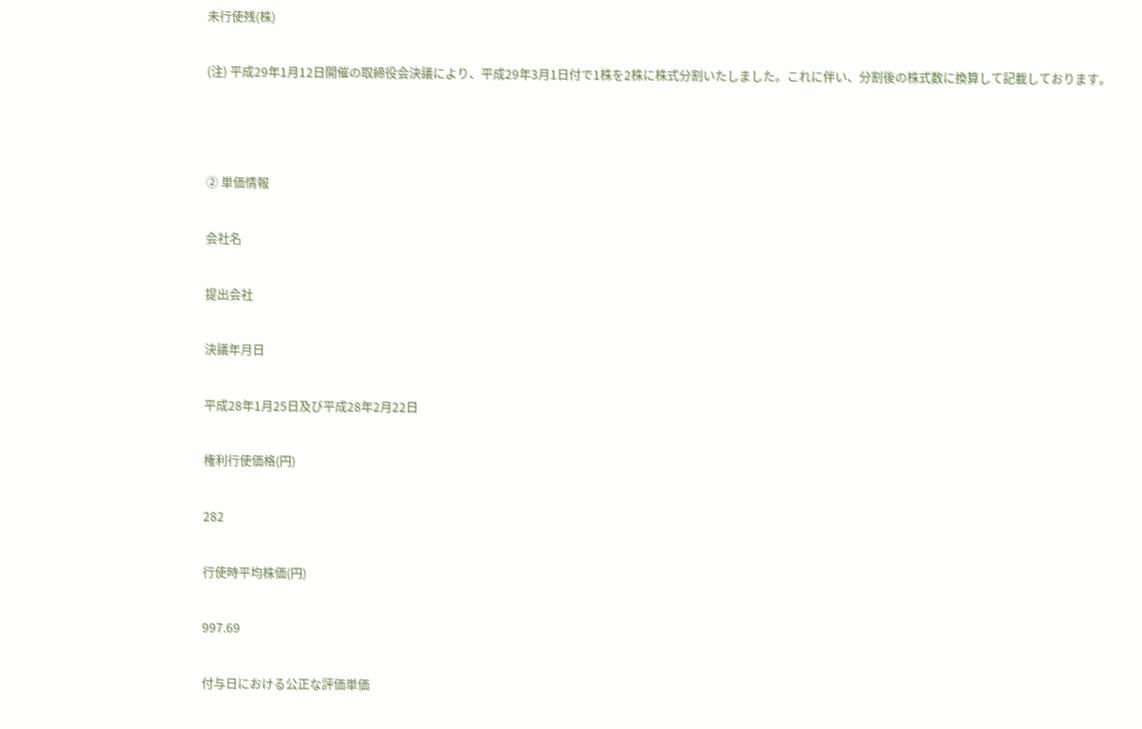未行使残(株)

(注) 平成29年1月12日開催の取締役会決議により、平成29年3月1日付で1株を2株に株式分割いたしました。これに伴い、分割後の株式数に換算して記載しております。



② 単価情報

会社名

提出会社

決議年月日

平成28年1月25日及び平成28年2月22日

権利行使価格(円)

282

行使時平均株価(円)

997.69

付与日における公正な評価単価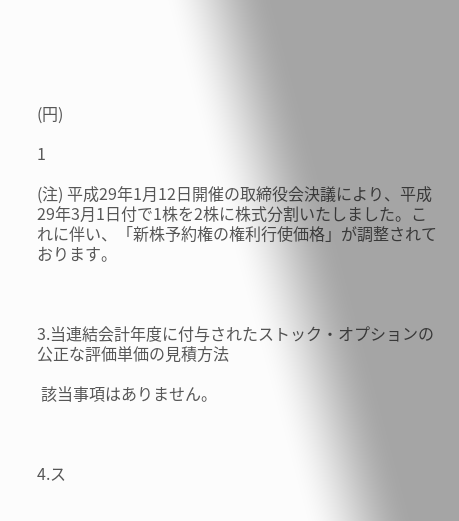(円)

1

(注) 平成29年1月12日開催の取締役会決議により、平成29年3月1日付で1株を2株に株式分割いたしました。これに伴い、「新株予約権の権利行使価格」が調整されております。



3.当連結会計年度に付与されたストック・オプションの公正な評価単価の見積方法

 該当事項はありません。



4.ス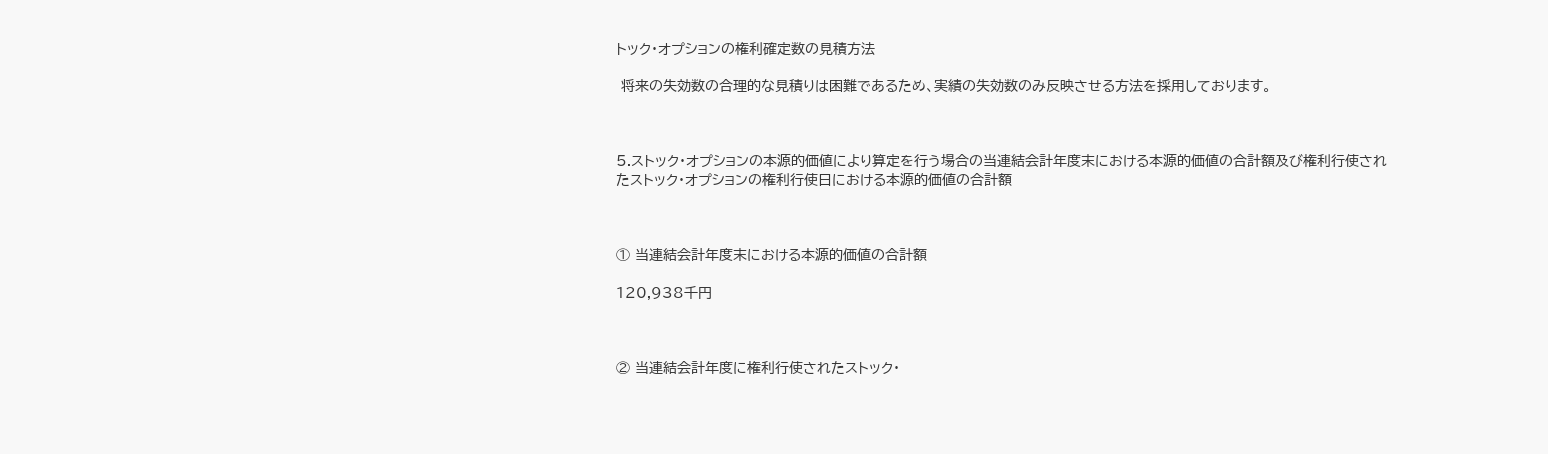トック・オプションの権利確定数の見積方法

 将来の失効数の合理的な見積りは困難であるため、実績の失効数のみ反映させる方法を採用しております。



5.ストック・オプションの本源的価値により算定を行う場合の当連結会計年度末における本源的価値の合計額及び権利行使されたストック・オプションの権利行使日における本源的価値の合計額



① 当連結会計年度末における本源的価値の合計額

120,938千円



② 当連結会計年度に権利行使されたストック・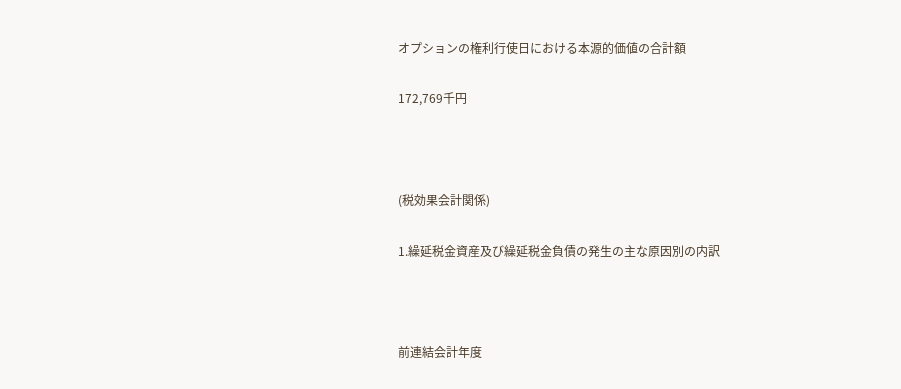オプションの権利行使日における本源的価値の合計額

172,769千円



(税効果会計関係)

1.繰延税金資産及び繰延税金負債の発生の主な原因別の内訳



前連結会計年度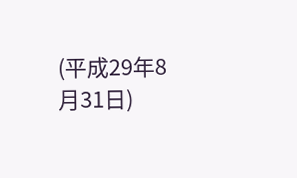(平成29年8月31日)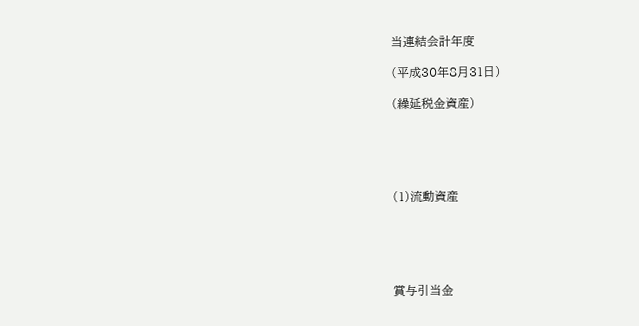当連結会計年度

(平成30年8月31日)

(繰延税金資産)





(1)流動資産





賞与引当金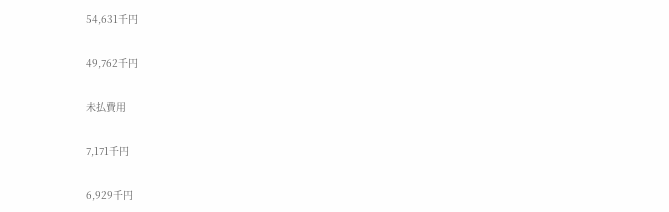54,631千円

49,762千円

未払費用

7,171千円

6,929千円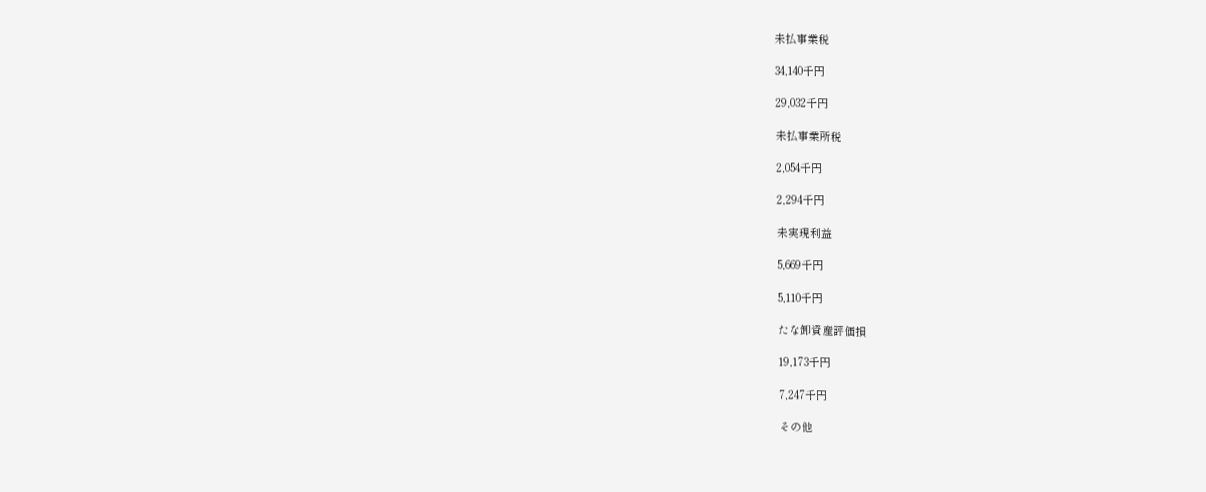未払事業税

34,140千円

29,032千円

未払事業所税

2,054千円

2,294千円

未実現利益

5,669千円

5,110千円

たな卸資産評価損

19,173千円

7,247千円

その他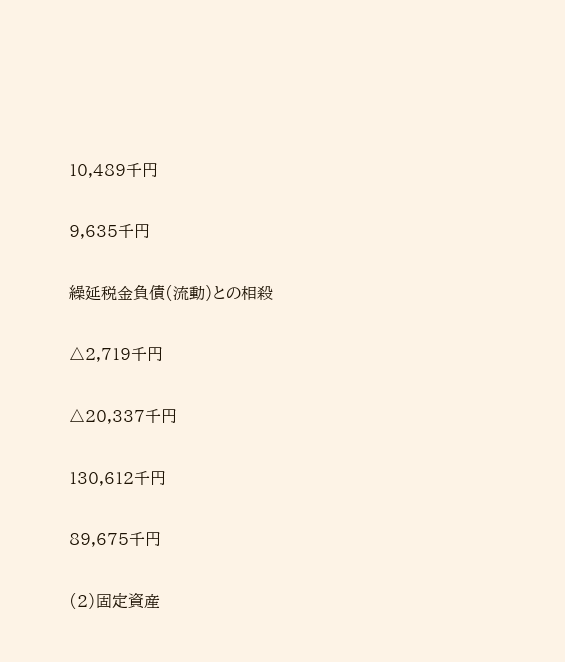10,489千円

9,635千円

繰延税金負債(流動)との相殺

△2,719千円

△20,337千円

130,612千円

89,675千円

(2)固定資産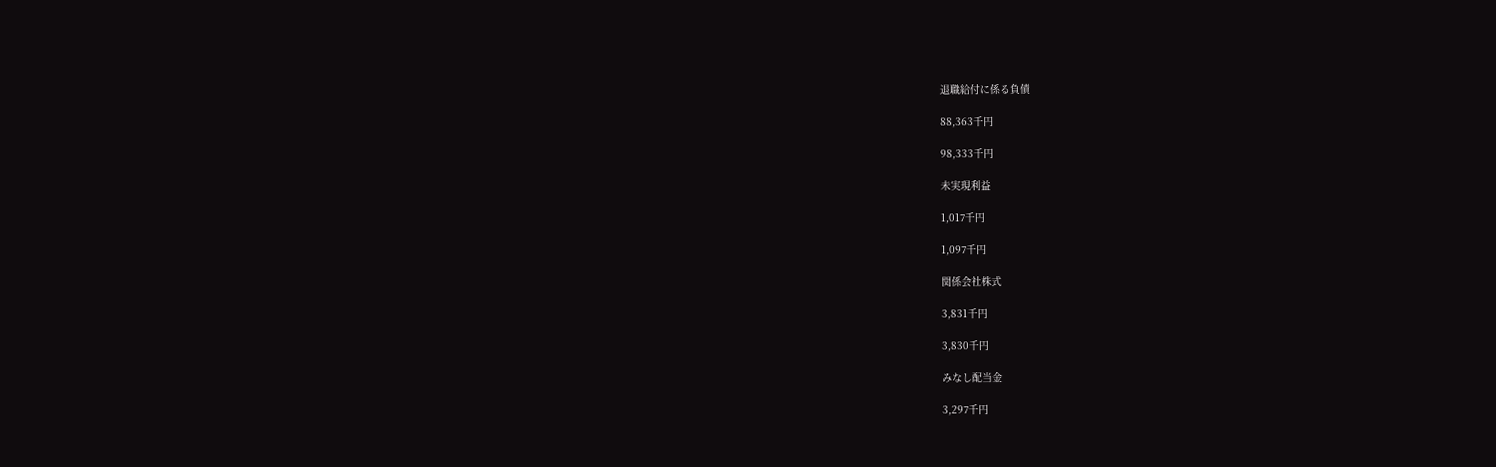退職給付に係る負債

88,363千円

98,333千円

未実現利益

1,017千円

1,097千円

関係会社株式

3,831千円

3,830千円

みなし配当金

3,297千円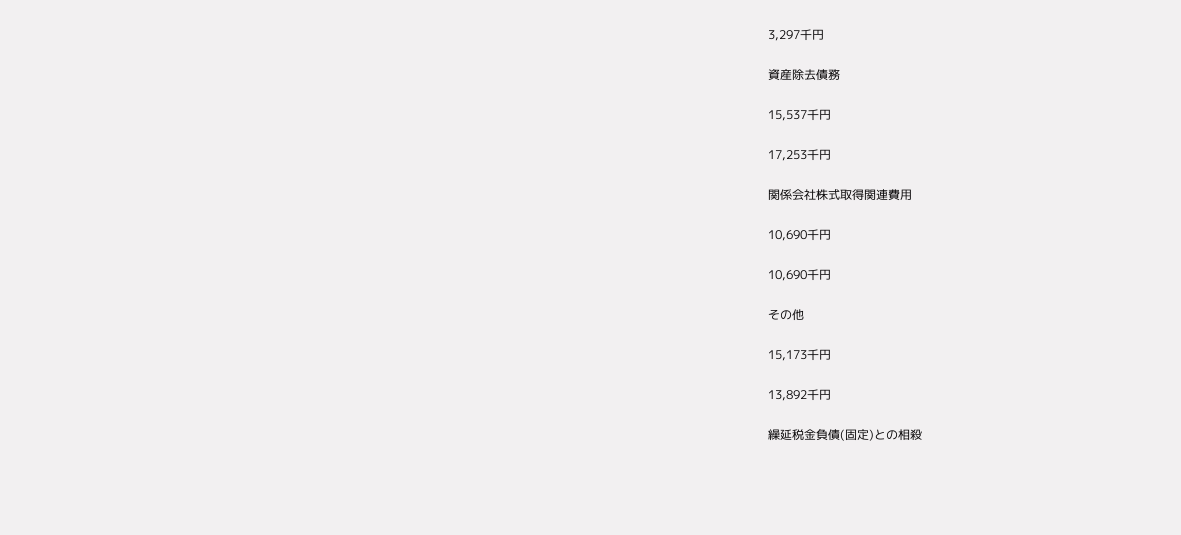3,297千円

資産除去債務

15,537千円

17,253千円

関係会社株式取得関連費用

10,690千円

10,690千円

その他

15,173千円

13,892千円

繰延税金負債(固定)との相殺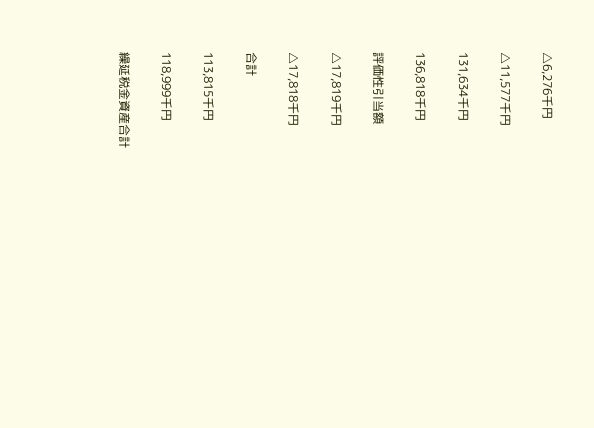△6,276千円

△11,577千円

131,634千円

136,818千円

評価性引当額

△17,819千円

△17,818千円

合計

113,815千円

118,999千円

繰延税金資産合計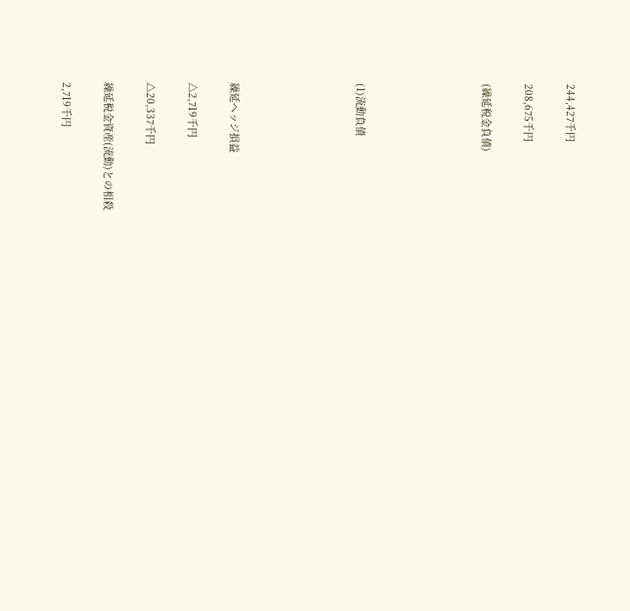244,427千円

208,675千円

(繰延税金負債)





(1)流動負債





繰延ヘッジ損益

△2,719千円

△20,337千円

繰延税金資産(流動)との相殺

2,719千円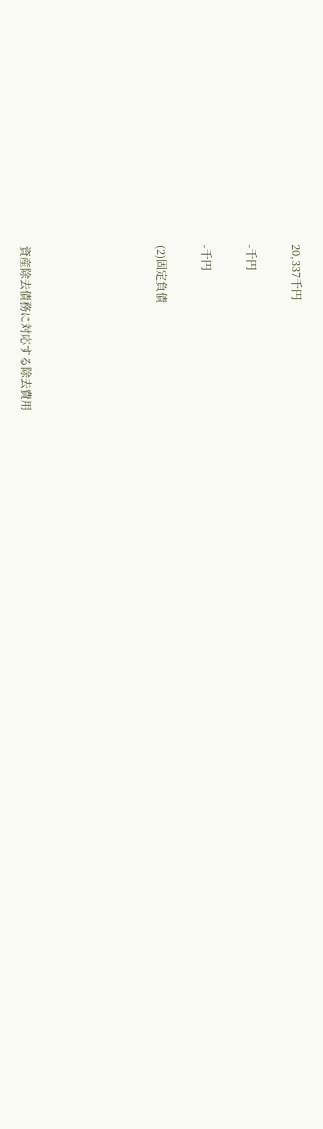20,337千円

-千円

-千円

(2)固定負債





資産除去債務に対応する除去費用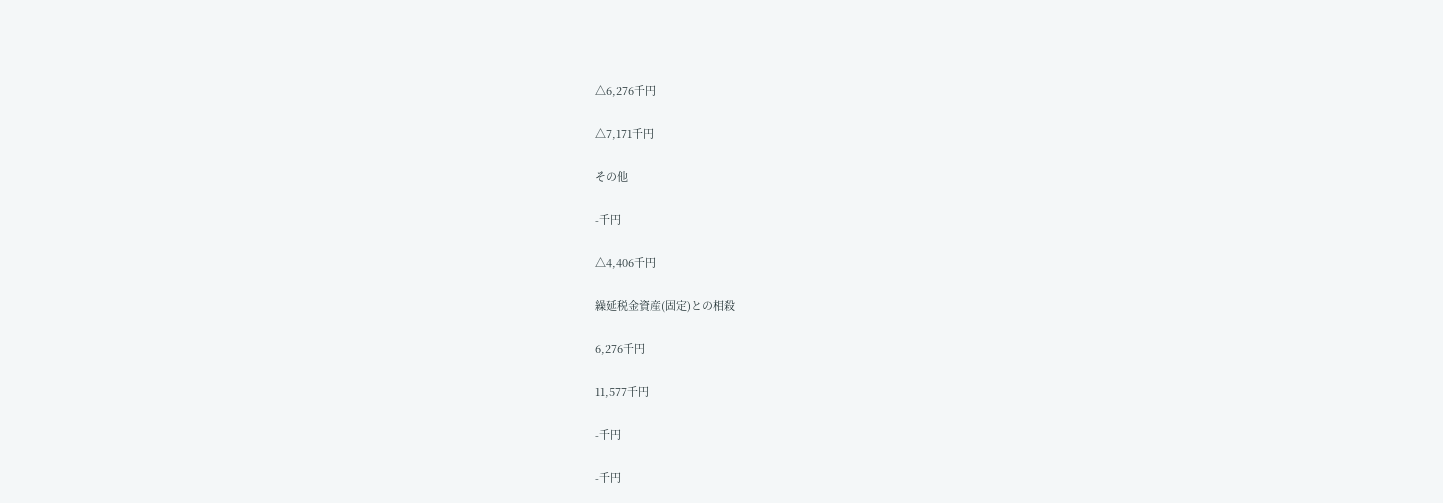△6,276千円

△7,171千円

その他

-千円

△4,406千円

繰延税金資産(固定)との相殺

6,276千円

11,577千円

-千円

-千円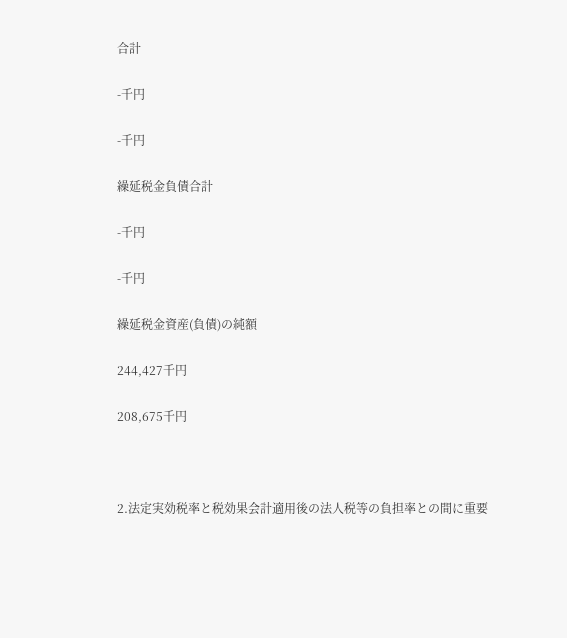合計

-千円

-千円

繰延税金負債合計

-千円

-千円

繰延税金資産(負債)の純額

244,427千円

208,675千円



2.法定実効税率と税効果会計適用後の法人税等の負担率との間に重要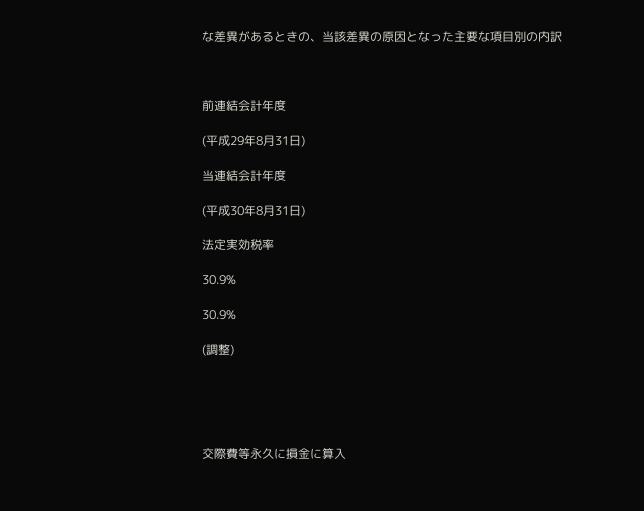な差異があるときの、当該差異の原因となった主要な項目別の内訳



前連結会計年度

(平成29年8月31日)

当連結会計年度

(平成30年8月31日)

法定実効税率

30.9%

30.9%

(調整)





交際費等永久に損金に算入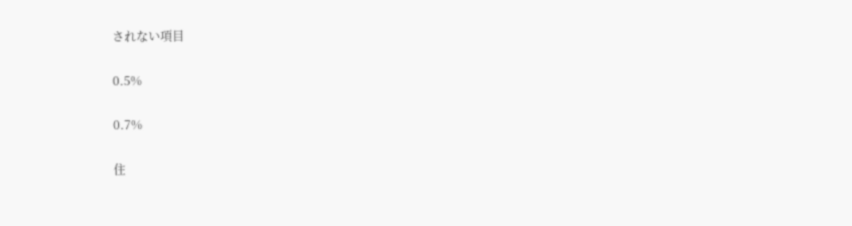されない項目

0.5%

0.7%

住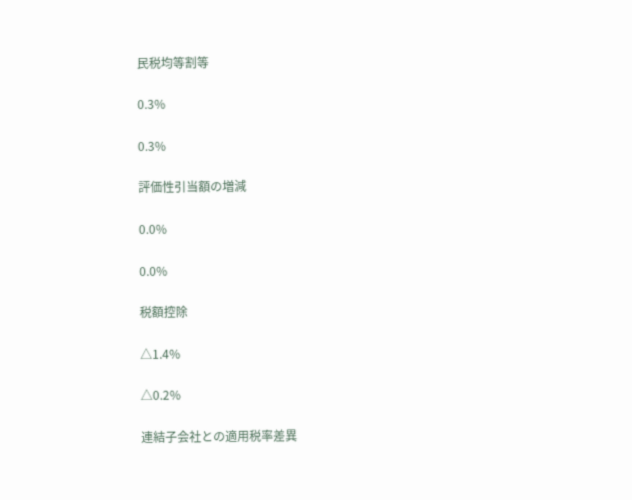民税均等割等

0.3%

0.3%

評価性引当額の増減

0.0%

0.0%

税額控除

△1.4%

△0.2%

連結子会社との適用税率差異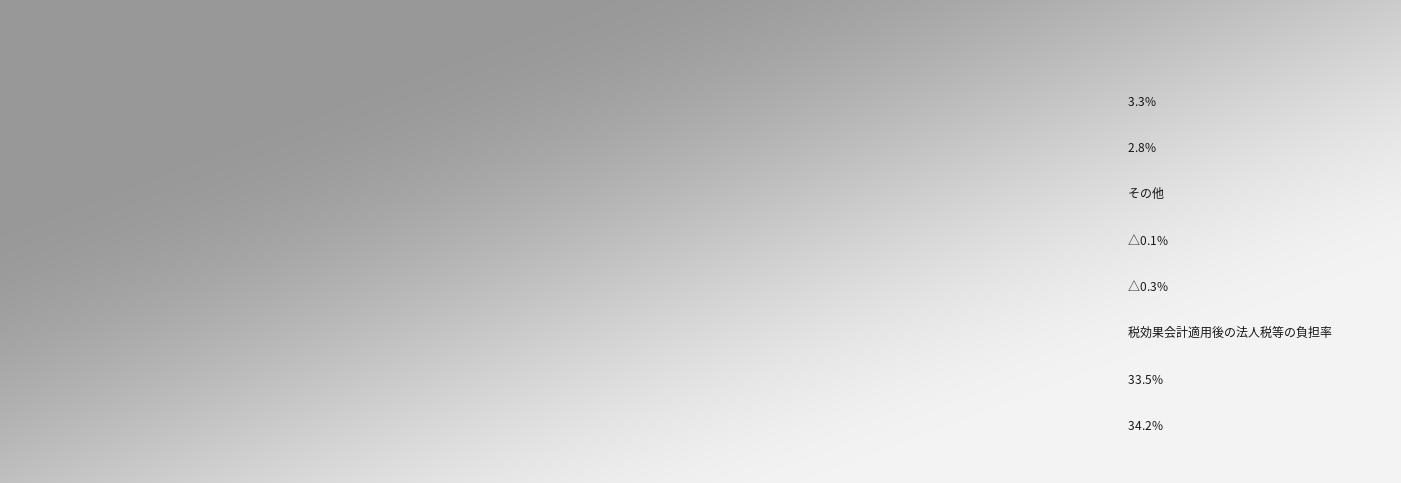3.3%

2.8%

その他

△0.1%

△0.3%

税効果会計適用後の法人税等の負担率

33.5%

34.2%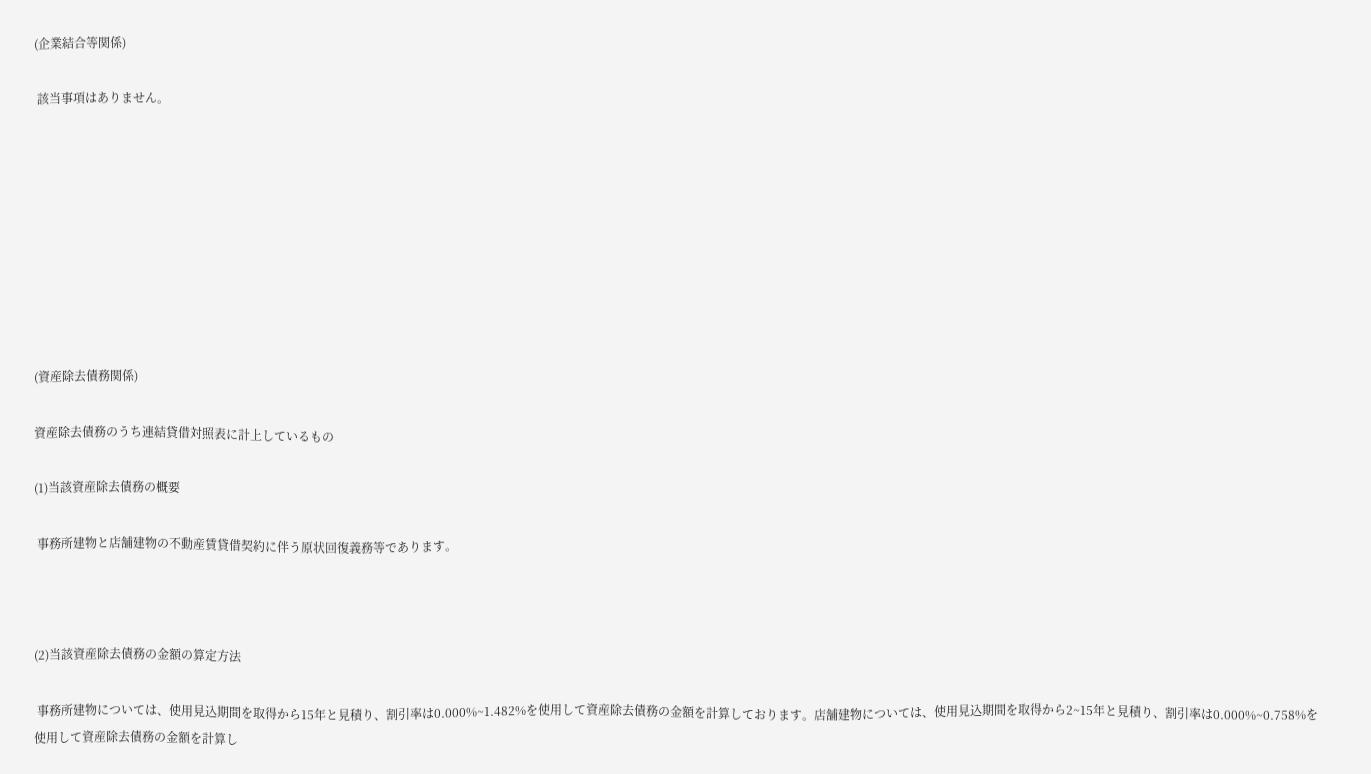(企業結合等関係)

 該当事項はありません。









(資産除去債務関係)

資産除去債務のうち連結貸借対照表に計上しているもの

(1)当該資産除去債務の概要

 事務所建物と店舗建物の不動産賃貸借契約に伴う原状回復義務等であります。



(2)当該資産除去債務の金額の算定方法

 事務所建物については、使用見込期間を取得から15年と見積り、割引率は0.000%~1.482%を使用して資産除去債務の金額を計算しております。店舗建物については、使用見込期間を取得から2~15年と見積り、割引率は0.000%~0.758%を使用して資産除去債務の金額を計算し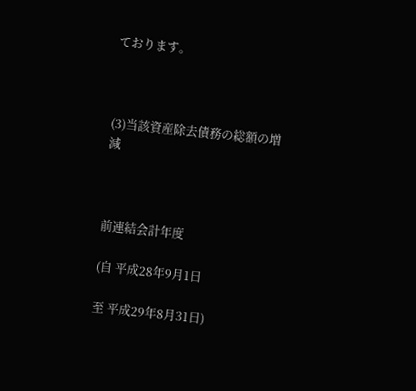ております。



(3)当該資産除去債務の総額の増減



前連結会計年度

(自 平成28年9月1日

至 平成29年8月31日)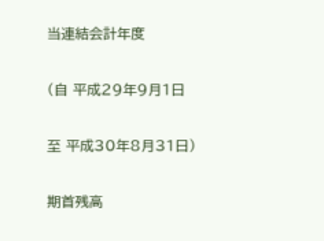当連結会計年度

(自 平成29年9月1日

至 平成30年8月31日)

期首残高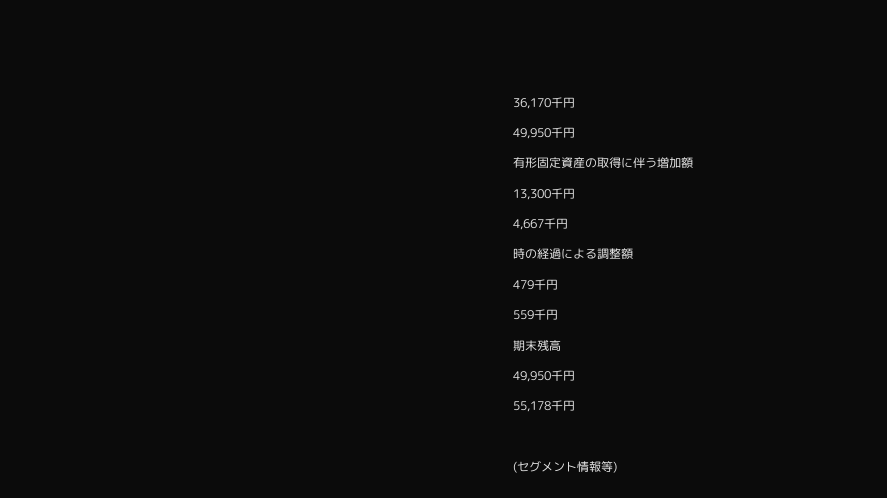36,170千円

49,950千円

有形固定資産の取得に伴う増加額

13,300千円

4,667千円

時の経過による調整額

479千円

559千円

期末残高

49,950千円

55,178千円



(セグメント情報等)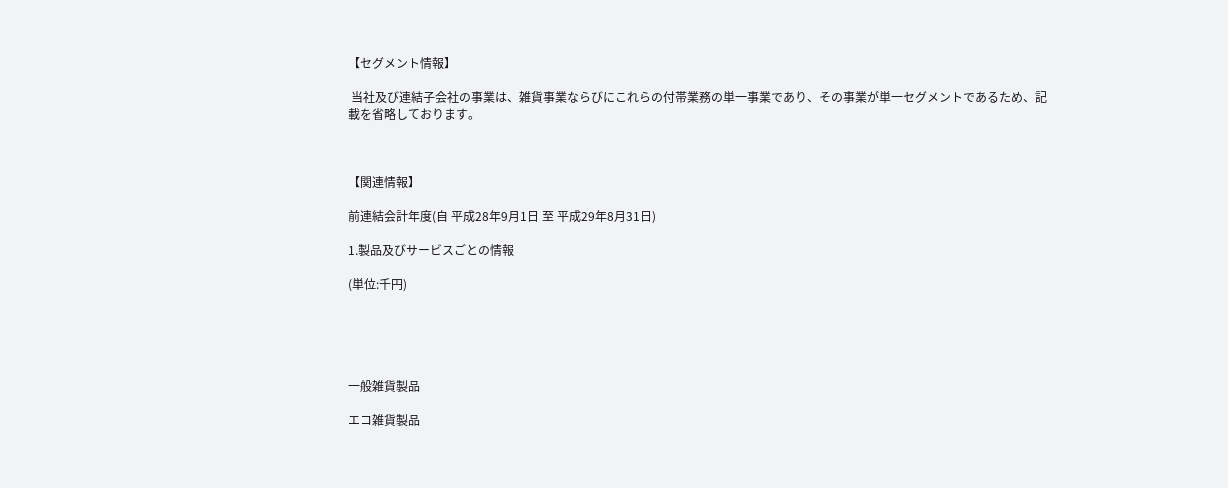【セグメント情報】

 当社及び連結子会社の事業は、雑貨事業ならびにこれらの付帯業務の単一事業であり、その事業が単一セグメントであるため、記載を省略しております。



【関連情報】

前連結会計年度(自 平成28年9月1日 至 平成29年8月31日)

1.製品及びサービスごとの情報

(単位:千円)





一般雑貨製品

エコ雑貨製品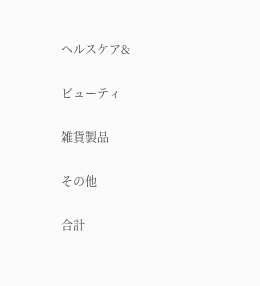ヘルスケア&

ビューティ

雑貨製品

その他

合計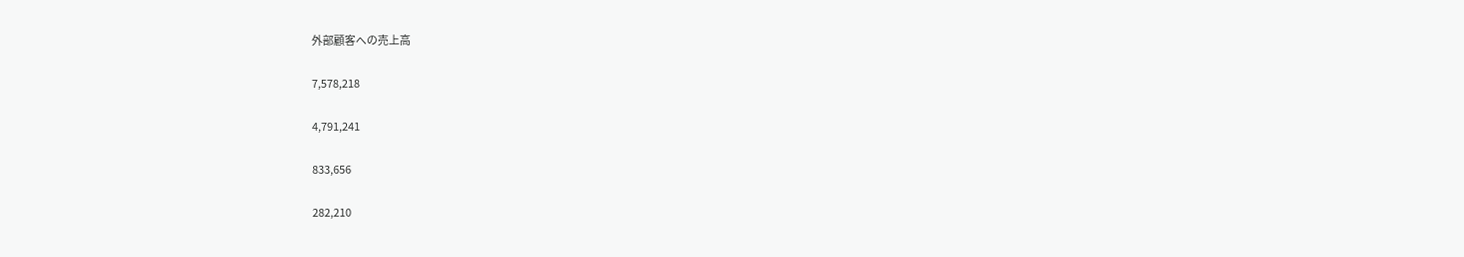外部顧客への売上高

7,578,218

4,791,241

833,656

282,210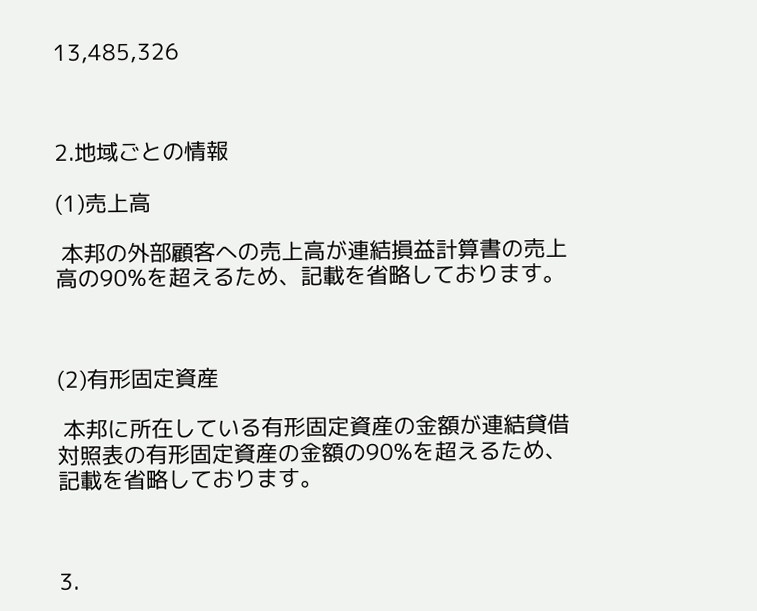13,485,326



2.地域ごとの情報

(1)売上高

 本邦の外部顧客への売上高が連結損益計算書の売上高の90%を超えるため、記載を省略しております。



(2)有形固定資産

 本邦に所在している有形固定資産の金額が連結貸借対照表の有形固定資産の金額の90%を超えるため、記載を省略しております。



3.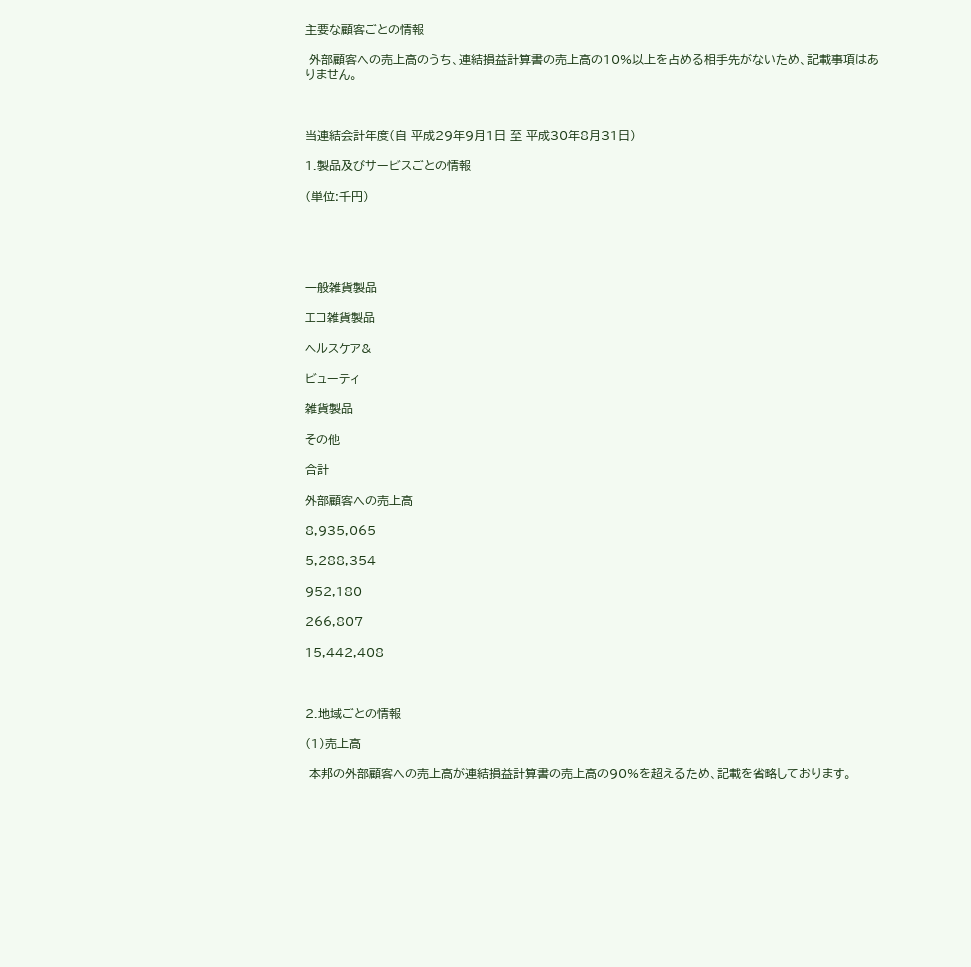主要な顧客ごとの情報

 外部顧客への売上高のうち、連結損益計算書の売上高の10%以上を占める相手先がないため、記載事項はありません。



当連結会計年度(自 平成29年9月1日 至 平成30年8月31日)

1.製品及びサービスごとの情報

(単位:千円)





一般雑貨製品

エコ雑貨製品

ヘルスケア&

ビューティ

雑貨製品

その他

合計

外部顧客への売上高

8,935,065

5,288,354

952,180

266,807

15,442,408



2.地域ごとの情報

(1)売上高

 本邦の外部顧客への売上高が連結損益計算書の売上高の90%を超えるため、記載を省略しております。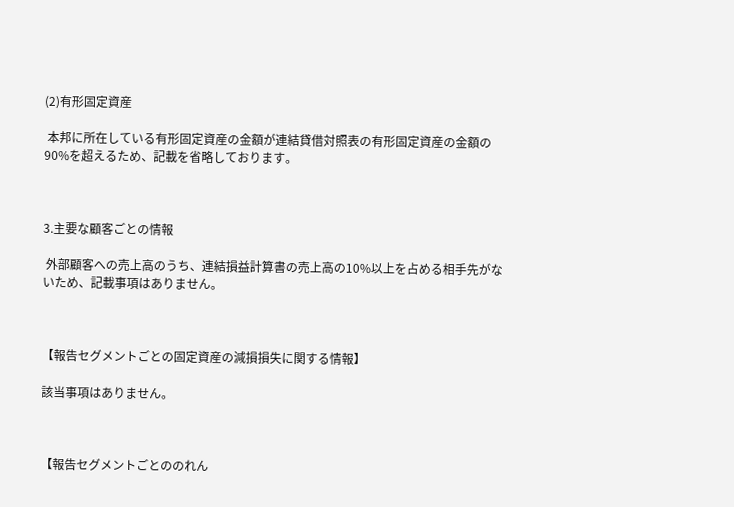(2)有形固定資産

 本邦に所在している有形固定資産の金額が連結貸借対照表の有形固定資産の金額の90%を超えるため、記載を省略しております。



3.主要な顧客ごとの情報

 外部顧客への売上高のうち、連結損益計算書の売上高の10%以上を占める相手先がないため、記載事項はありません。



【報告セグメントごとの固定資産の減損損失に関する情報】

該当事項はありません。



【報告セグメントごとののれん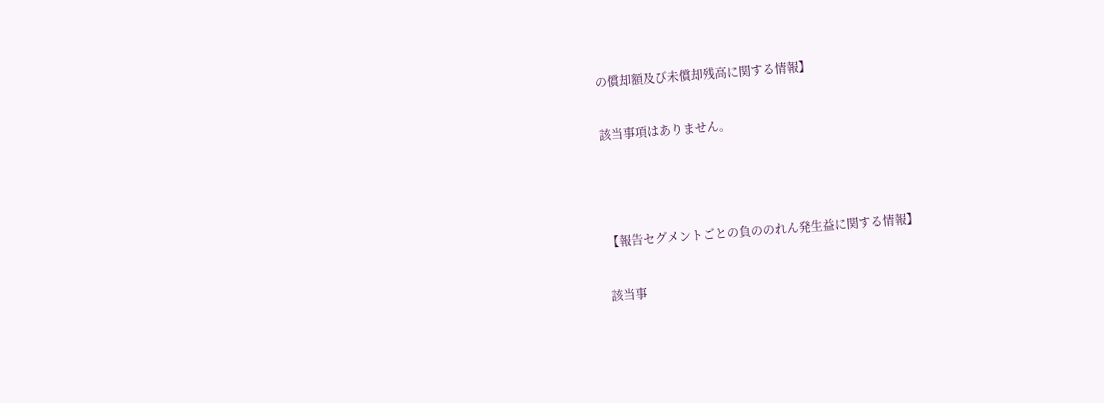の償却額及び未償却残高に関する情報】

該当事項はありません。



【報告セグメントごとの負ののれん発生益に関する情報】

該当事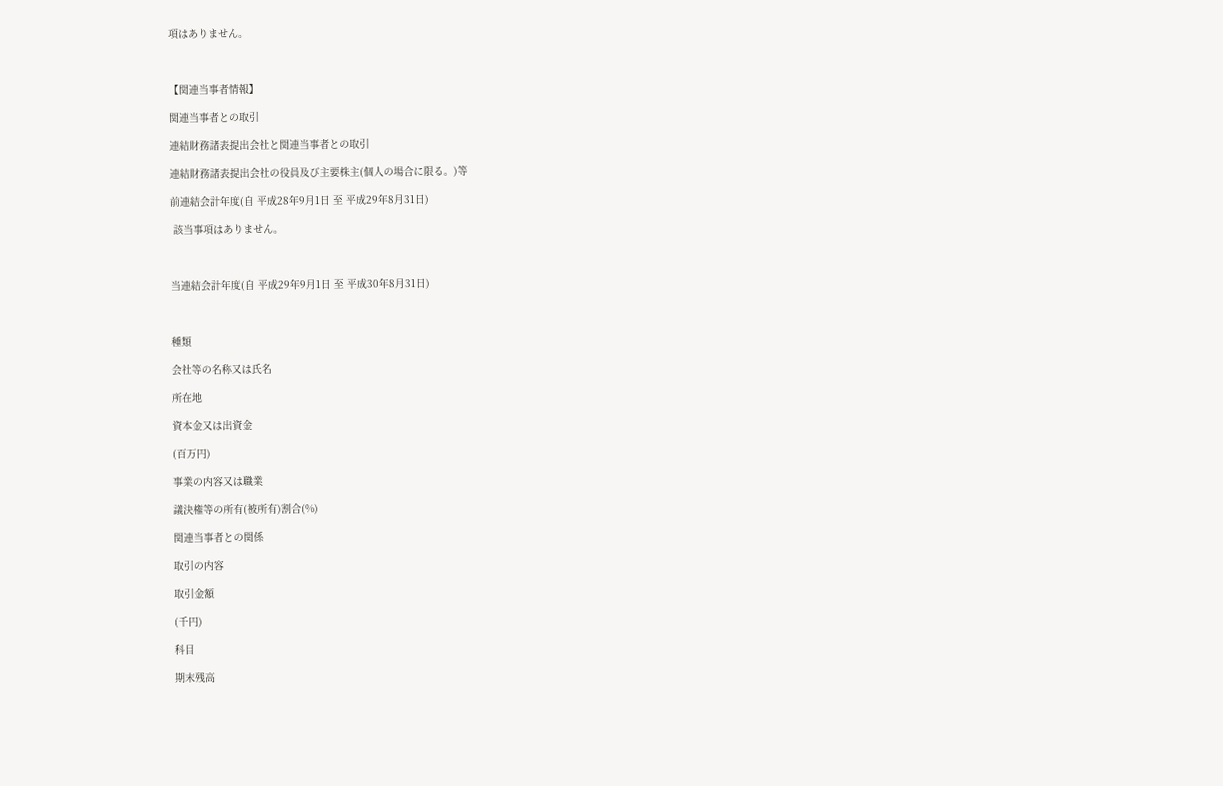項はありません。



【関連当事者情報】

関連当事者との取引

連結財務諸表提出会社と関連当事者との取引

連結財務諸表提出会社の役員及び主要株主(個人の場合に限る。)等

前連結会計年度(自 平成28年9月1日 至 平成29年8月31日)

 該当事項はありません。



当連結会計年度(自 平成29年9月1日 至 平成30年8月31日)



種類

会社等の名称又は氏名

所在地

資本金又は出資金

(百万円)

事業の内容又は職業

議決権等の所有(被所有)割合(%)

関連当事者との関係

取引の内容

取引金額

(千円)

科目

期末残高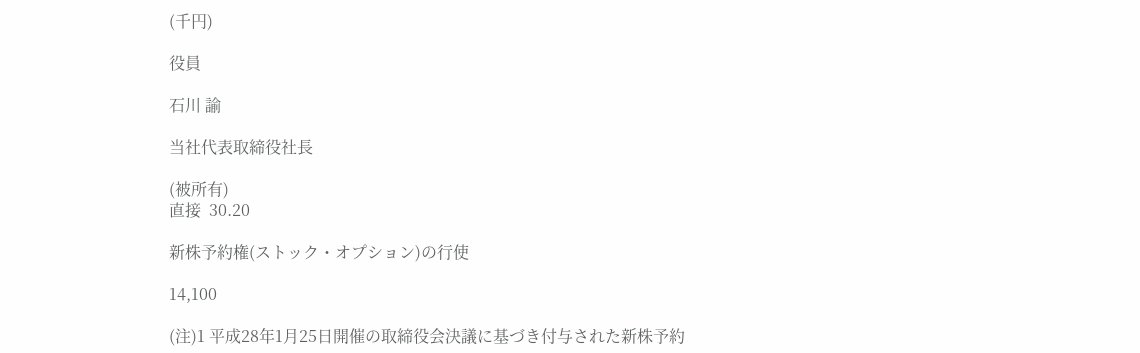(千円)

役員

石川 諭

当社代表取締役社長

(被所有)
直接  30.20

新株予約権(ストック・オプション)の行使

14,100

(注)1 平成28年1月25日開催の取締役会決議に基づき付与された新株予約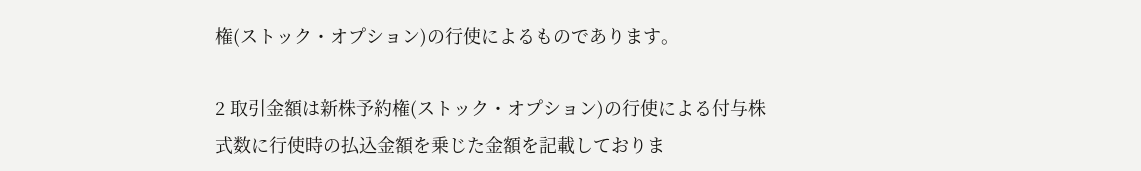権(ストック・オプション)の行使によるものであります。

2 取引金額は新株予約権(ストック・オプション)の行使による付与株式数に行使時の払込金額を乗じた金額を記載しておりま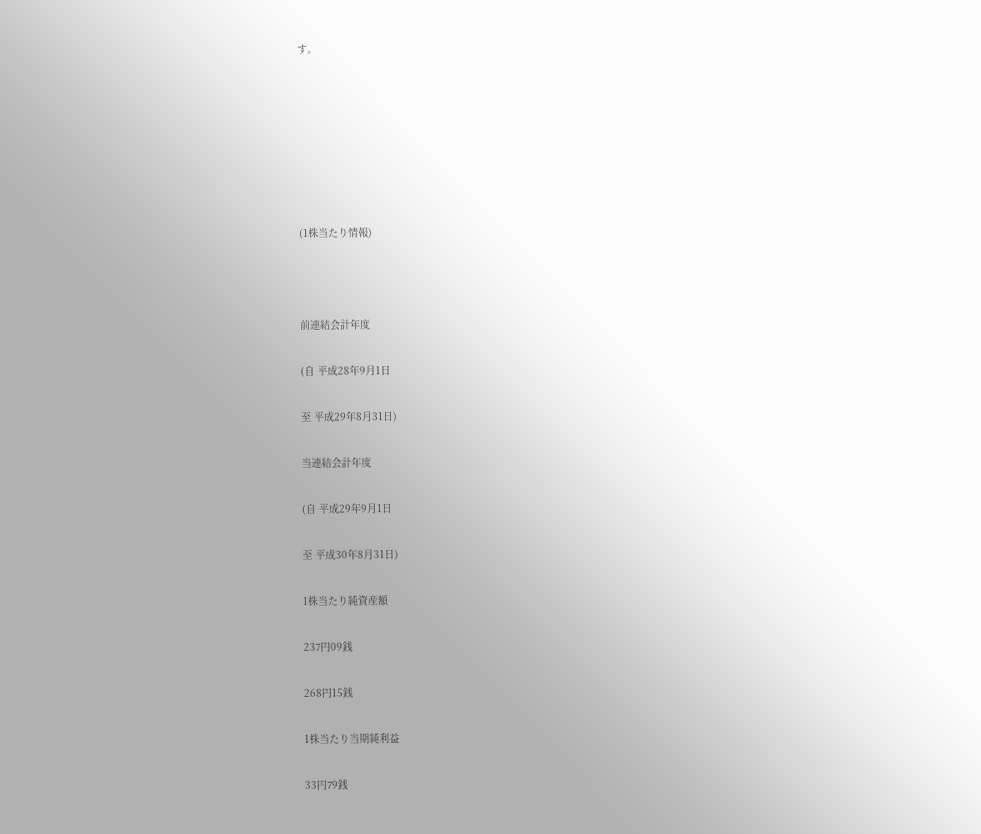す。







(1株当たり情報)



前連結会計年度

(自 平成28年9月1日

至 平成29年8月31日)

当連結会計年度

(自 平成29年9月1日

至 平成30年8月31日)

1株当たり純資産額

237円09銭

268円15銭

1株当たり当期純利益

33円79銭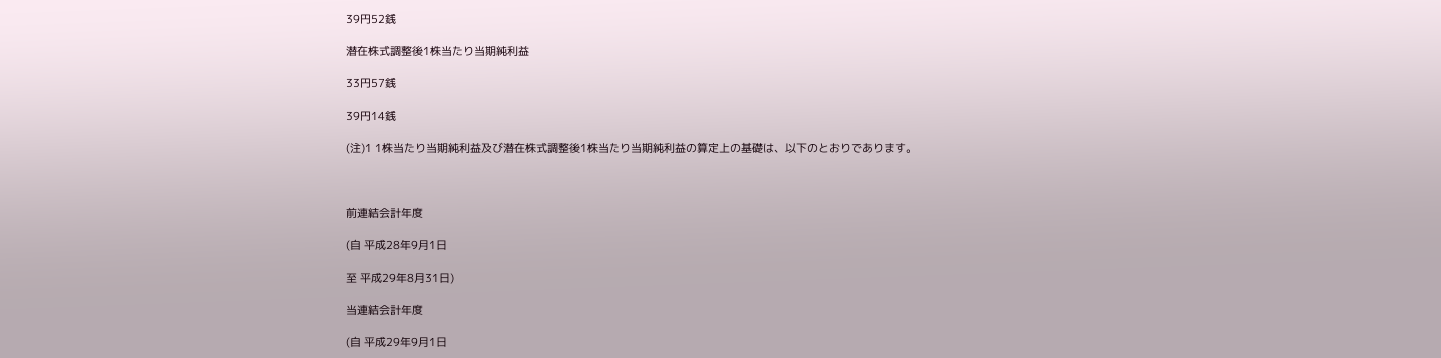39円52銭

潜在株式調整後1株当たり当期純利益

33円57銭

39円14銭

(注)1 1株当たり当期純利益及び潜在株式調整後1株当たり当期純利益の算定上の基礎は、以下のとおりであります。



前連結会計年度

(自 平成28年9月1日

至 平成29年8月31日)

当連結会計年度

(自 平成29年9月1日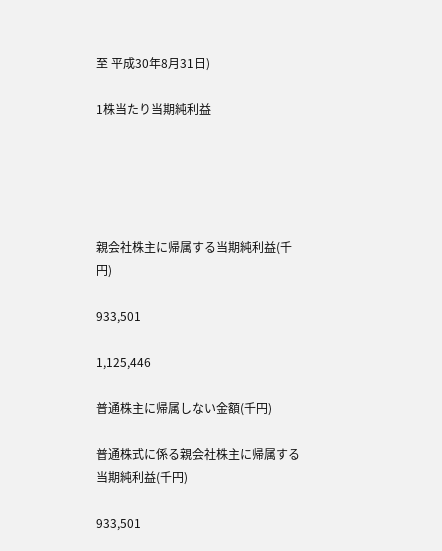至 平成30年8月31日)

1株当たり当期純利益





親会社株主に帰属する当期純利益(千円)

933,501

1,125,446

普通株主に帰属しない金額(千円)

普通株式に係る親会社株主に帰属する当期純利益(千円)

933,501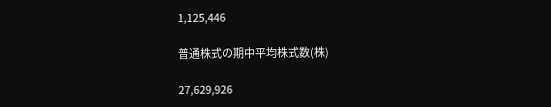1,125,446

普通株式の期中平均株式数(株)

27,629,926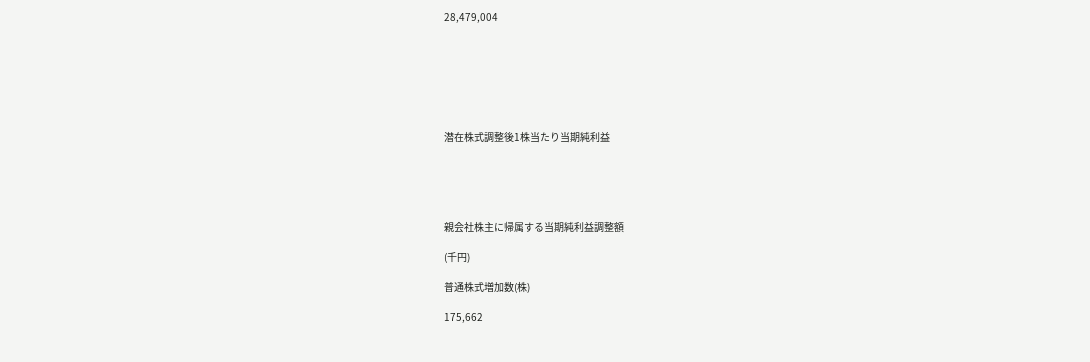28,479,004







潜在株式調整後1株当たり当期純利益





親会社株主に帰属する当期純利益調整額

(千円)

普通株式増加数(株)

175,662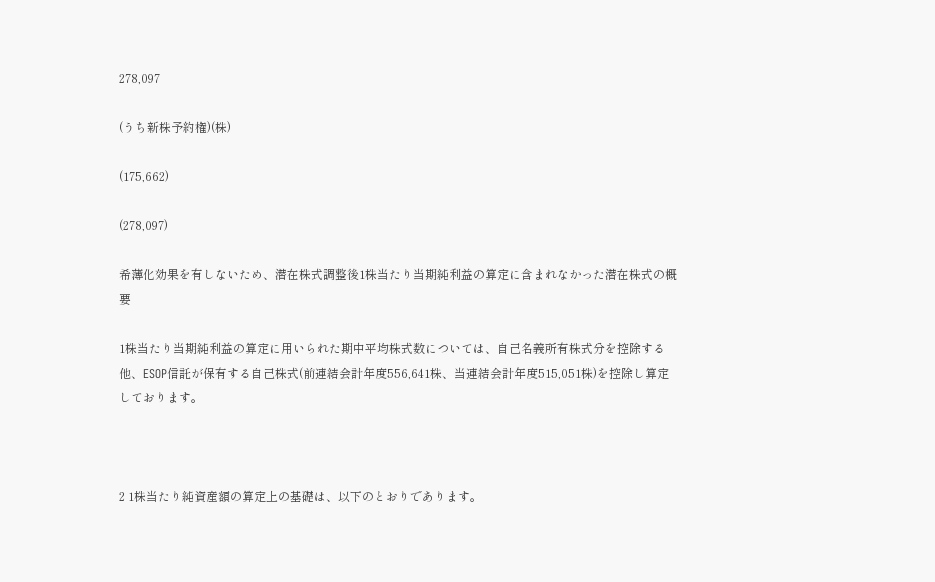278,097

(うち新株予約権)(株)

(175,662)

(278,097)

希薄化効果を有しないため、潜在株式調整後1株当たり当期純利益の算定に含まれなかった潜在株式の概要

1株当たり当期純利益の算定に用いられた期中平均株式数については、自己名義所有株式分を控除する他、ESOP信託が保有する自己株式(前連結会計年度556,641株、当連結会計年度515,051株)を控除し算定しております。



2 1株当たり純資産額の算定上の基礎は、以下のとおりであります。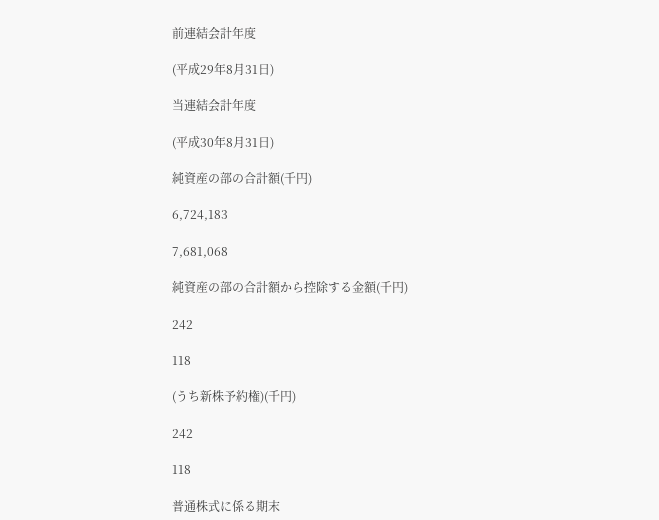前連結会計年度

(平成29年8月31日)

当連結会計年度

(平成30年8月31日)

純資産の部の合計額(千円)

6,724,183

7,681,068

純資産の部の合計額から控除する金額(千円)

242

118

(うち新株予約権)(千円)

242

118

普通株式に係る期末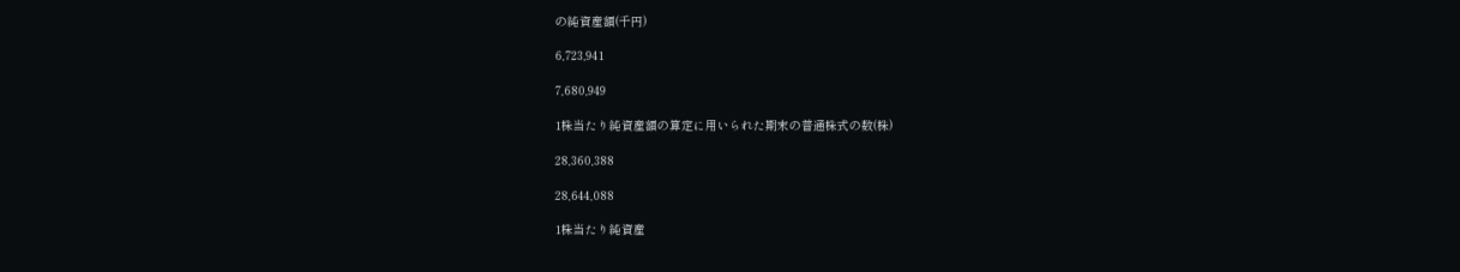の純資産額(千円)

6,723,941

7,680,949

1株当たり純資産額の算定に用いられた期末の普通株式の数(株)

28,360,388

28,644,088

1株当たり純資産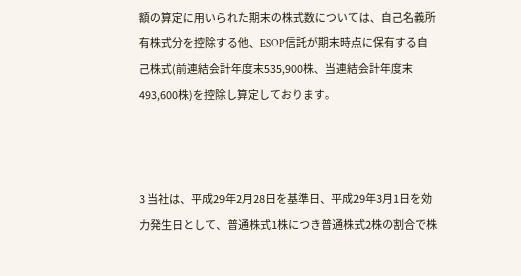額の算定に用いられた期末の株式数については、自己名義所有株式分を控除する他、ESOP信託が期末時点に保有する自己株式(前連結会計年度末535,900株、当連結会計年度末493,600株)を控除し算定しております。



3 当社は、平成29年2月28日を基準日、平成29年3月1日を効力発生日として、普通株式1株につき普通株式2株の割合で株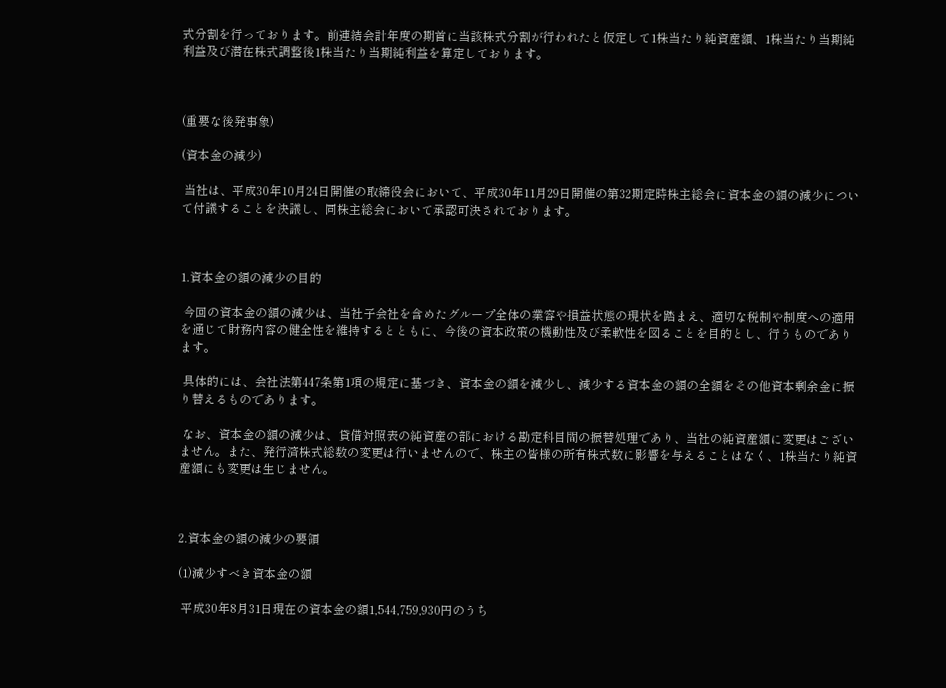式分割を行っております。前連結会計年度の期首に当該株式分割が行われたと仮定して1株当たり純資産額、1株当たり当期純利益及び潜在株式調整後1株当たり当期純利益を算定しております。



(重要な後発事象)

(資本金の減少)

 当社は、平成30年10月24日開催の取締役会において、平成30年11月29日開催の第32期定時株主総会に資本金の額の減少について付議することを決議し、同株主総会において承認可決されております。



1.資本金の額の減少の目的

 今回の資本金の額の減少は、当社子会社を含めたグループ全体の業容や損益状態の現状を踏まえ、適切な税制や制度への適用を通じて財務内容の健全性を維持するとともに、今後の資本政策の機動性及び柔軟性を図ることを目的とし、行うものであります。

 具体的には、会社法第447条第1項の規定に基づき、資本金の額を減少し、減少する資本金の額の全額をその他資本剰余金に振り替えるものであります。

 なお、資本金の額の減少は、貸借対照表の純資産の部における勘定科目間の振替処理であり、当社の純資産額に変更はございません。また、発行済株式総数の変更は行いませんので、株主の皆様の所有株式数に影響を与えることはなく、1株当たり純資産額にも変更は生じません。



2.資本金の額の減少の要領

(1)減少すべき資本金の額

 平成30年8月31日現在の資本金の額1,544,759,930円のうち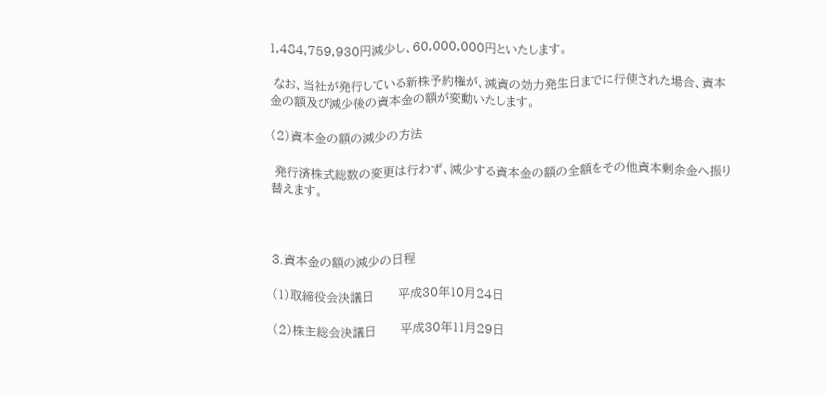1,484,759,930円減少し、60,000,000円といたします。

 なお、当社が発行している新株予約権が、減資の効力発生日までに行使された場合、資本金の額及び減少後の資本金の額が変動いたします。

(2)資本金の額の減少の方法

 発行済株式総数の変更は行わず、減少する資本金の額の全額をその他資本剰余金へ振り替えます。



3.資本金の額の減少の日程

(1)取締役会決議日      平成30年10月24日

(2)株主総会決議日      平成30年11月29日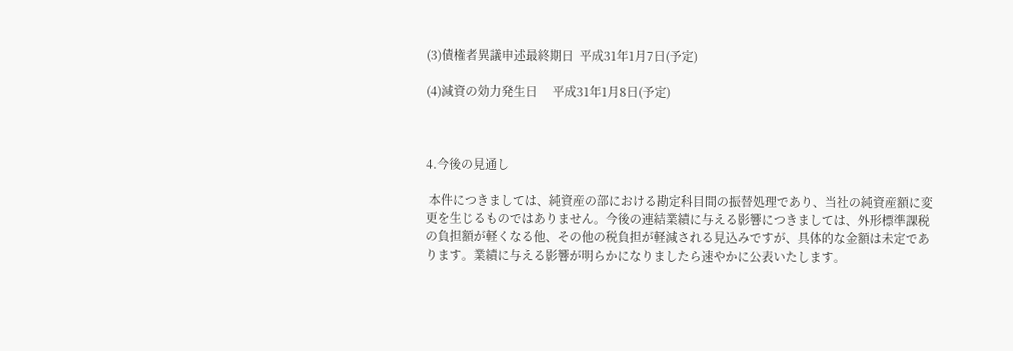(3)債権者異議申述最終期日  平成31年1月7日(予定)

(4)減資の効力発生日     平成31年1月8日(予定)



4.今後の見通し

 本件につきましては、純資産の部における勘定科目間の振替処理であり、当社の純資産額に変更を生じるものではありません。今後の連結業績に与える影響につきましては、外形標準課税の負担額が軽くなる他、その他の税負担が軽減される見込みですが、具体的な金額は未定であります。業績に与える影響が明らかになりましたら速やかに公表いたします。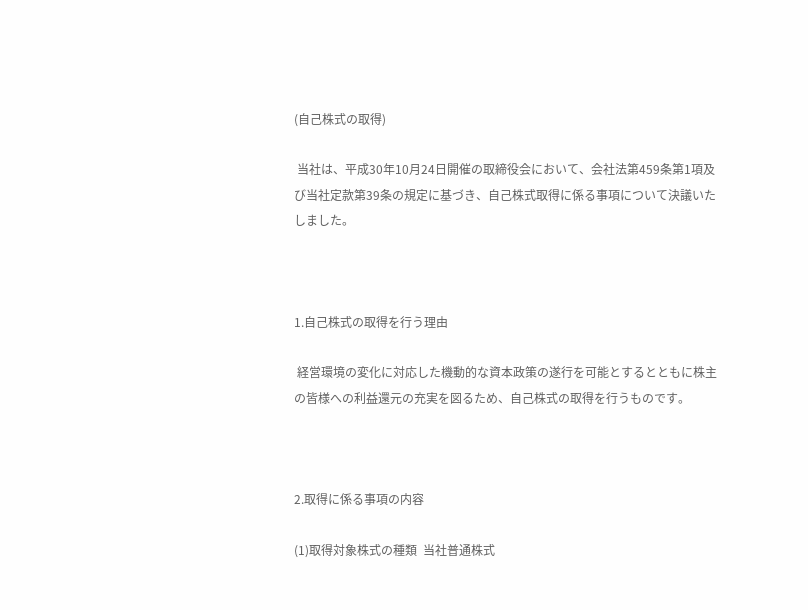(自己株式の取得)

 当社は、平成30年10月24日開催の取締役会において、会社法第459条第1項及び当社定款第39条の規定に基づき、自己株式取得に係る事項について決議いたしました。



1.自己株式の取得を行う理由

 経営環境の変化に対応した機動的な資本政策の遂行を可能とするとともに株主の皆様への利益還元の充実を図るため、自己株式の取得を行うものです。



2.取得に係る事項の内容

(1)取得対象株式の種類  当社普通株式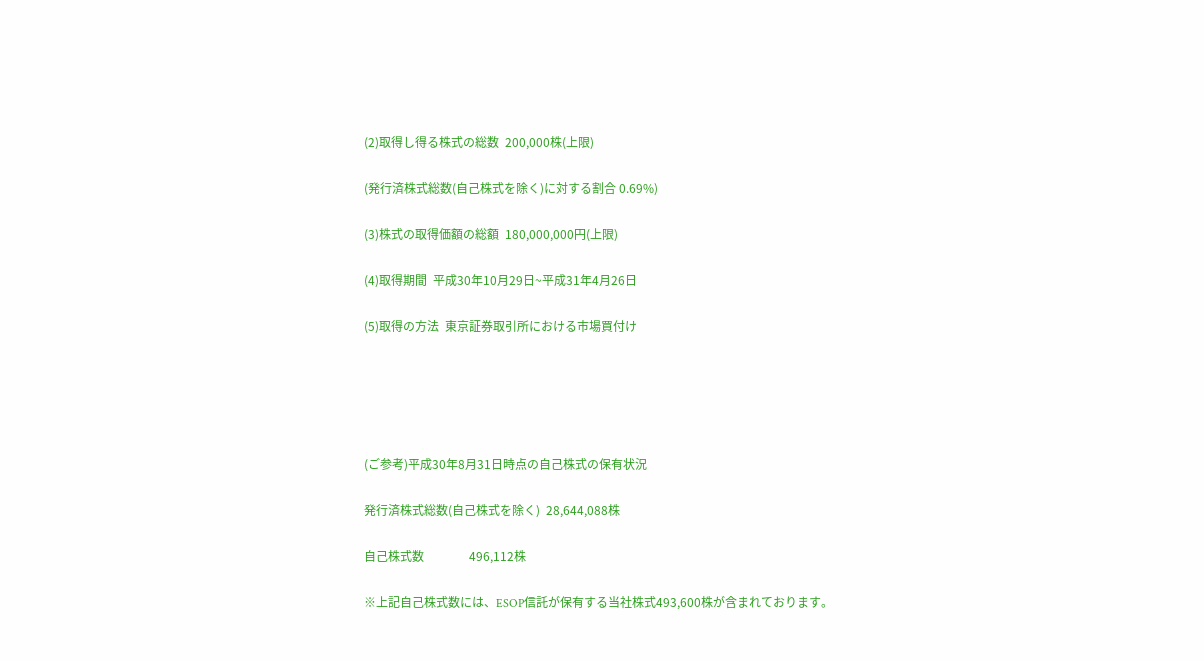(2)取得し得る株式の総数  200,000株(上限)

(発行済株式総数(自己株式を除く)に対する割合 0.69%)

(3)株式の取得価額の総額  180,000,000円(上限)

(4)取得期間  平成30年10月29日~平成31年4月26日

(5)取得の方法  東京証券取引所における市場買付け





(ご参考)平成30年8月31日時点の自己株式の保有状況

発行済株式総数(自己株式を除く)  28,644,088株

自己株式数               496,112株

※上記自己株式数には、ESOP信託が保有する当社株式493,600株が含まれております。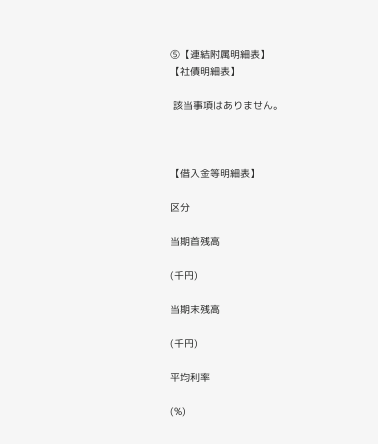⑤【連結附属明細表】
【社債明細表】

 該当事項はありません。



【借入金等明細表】

区分

当期首残高

(千円)

当期末残高

(千円)

平均利率

(%)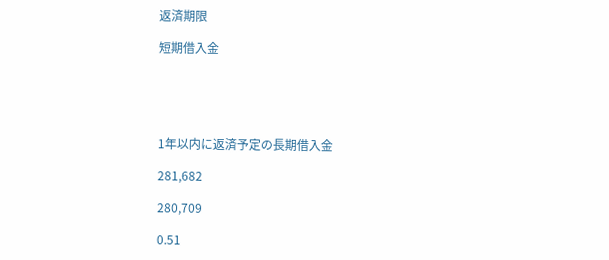返済期限

短期借入金





1年以内に返済予定の長期借入金

281,682

280,709

0.51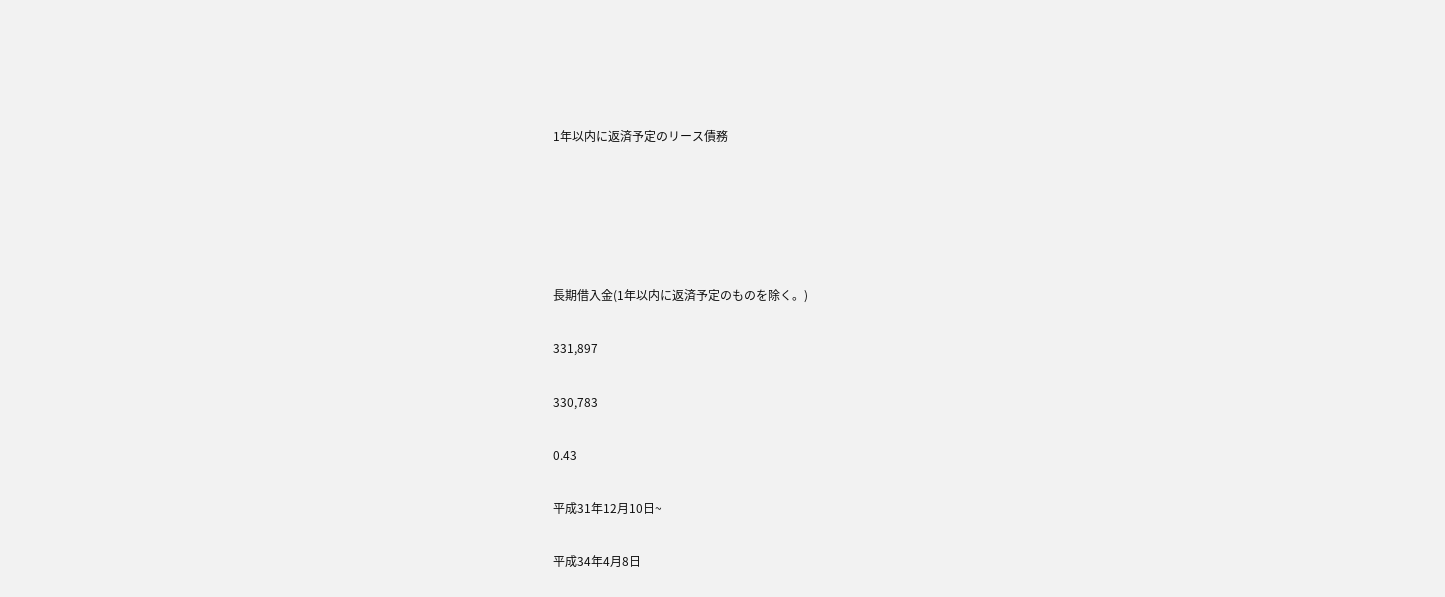1年以内に返済予定のリース債務





長期借入金(1年以内に返済予定のものを除く。)

331,897

330,783

0.43

平成31年12月10日~

平成34年4月8日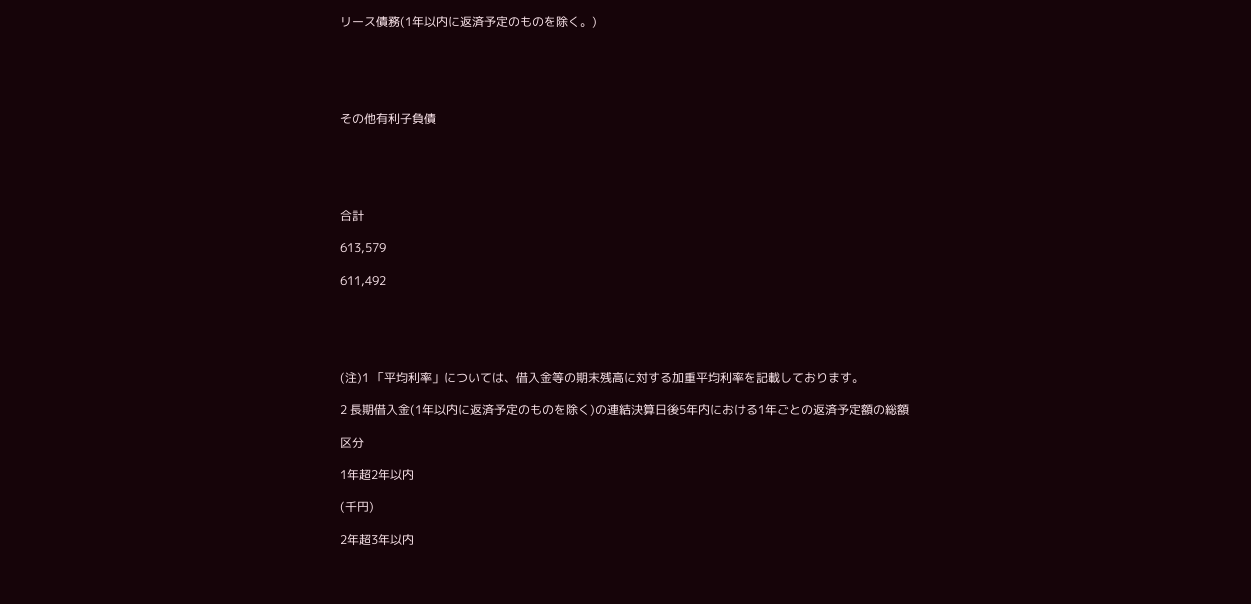リース債務(1年以内に返済予定のものを除く。)





その他有利子負債





合計

613,579

611,492





(注)1 「平均利率」については、借入金等の期末残高に対する加重平均利率を記載しております。

2 長期借入金(1年以内に返済予定のものを除く)の連結決算日後5年内における1年ごとの返済予定額の総額

区分

1年超2年以内

(千円)

2年超3年以内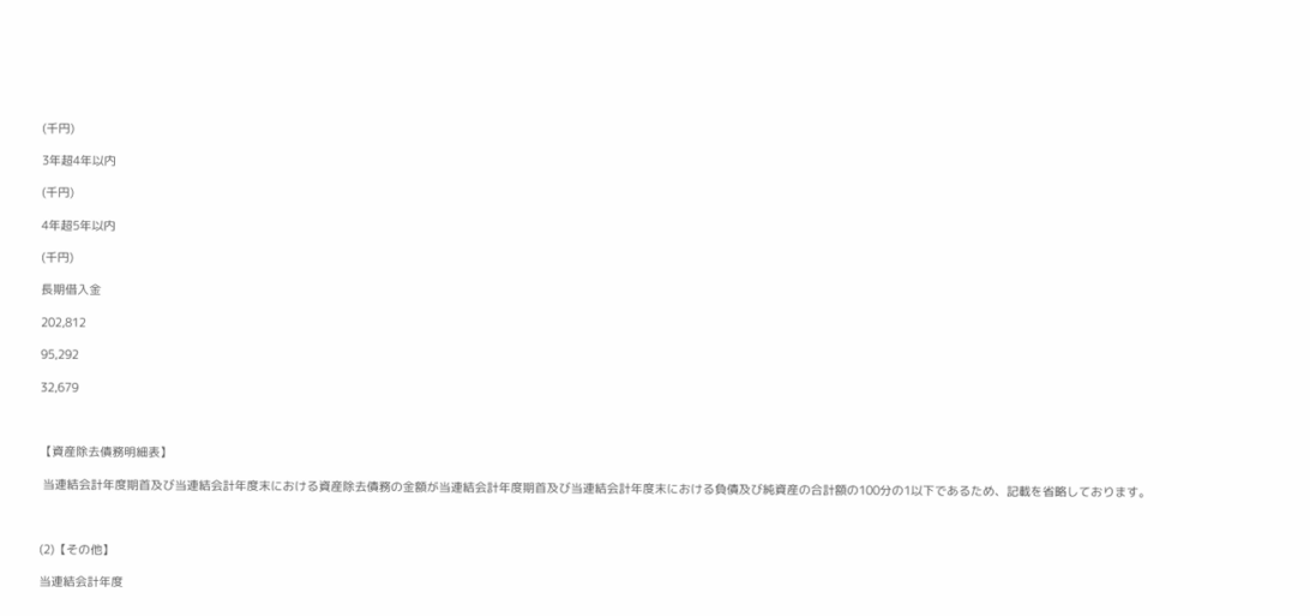(千円)

3年超4年以内

(千円)

4年超5年以内

(千円)

長期借入金

202,812

95,292

32,679



【資産除去債務明細表】

 当連結会計年度期首及び当連結会計年度末における資産除去債務の金額が当連結会計年度期首及び当連結会計年度末における負債及び純資産の合計額の100分の1以下であるため、記載を省略しております。



(2)【その他】

当連結会計年度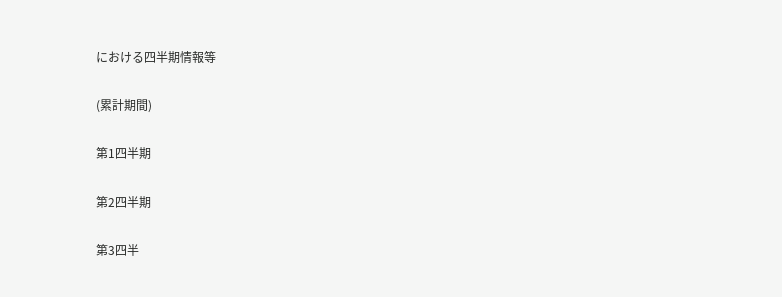における四半期情報等

(累計期間)

第1四半期

第2四半期

第3四半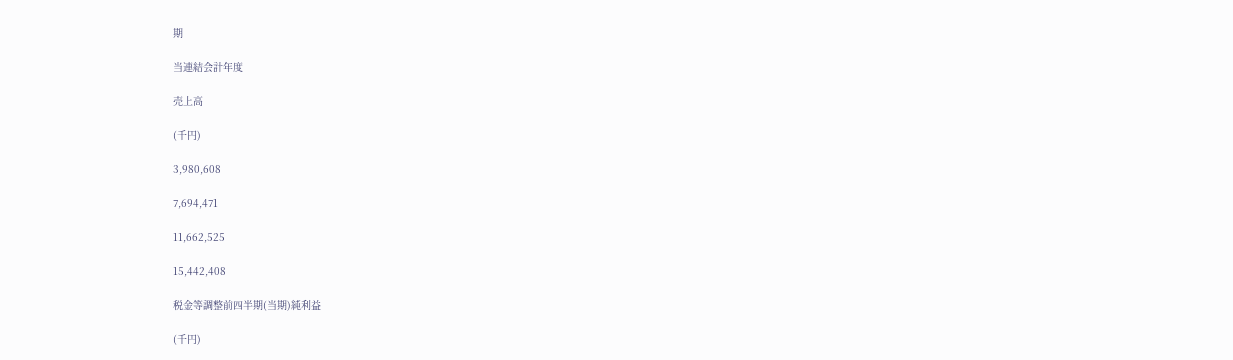期

当連結会計年度

売上高

(千円)

3,980,608

7,694,471

11,662,525

15,442,408

税金等調整前四半期(当期)純利益

(千円)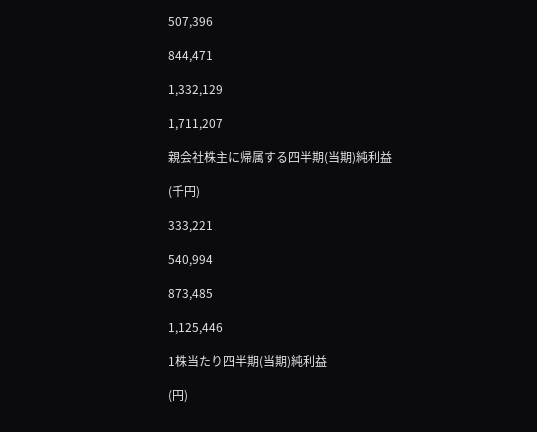507,396

844,471

1,332,129

1,711,207

親会社株主に帰属する四半期(当期)純利益

(千円)

333,221

540,994

873,485

1,125,446

1株当たり四半期(当期)純利益

(円)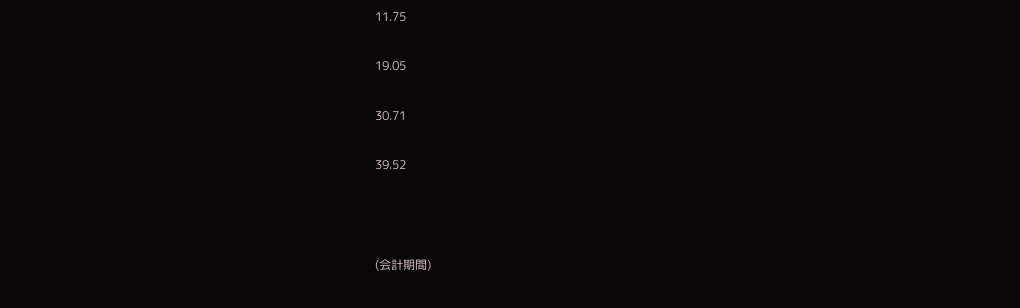11.75

19.05

30.71

39.52



(会計期間)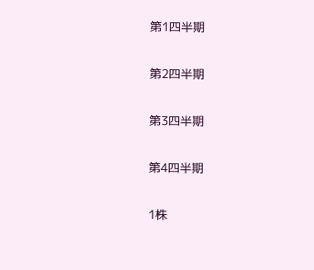第1四半期

第2四半期

第3四半期

第4四半期

1株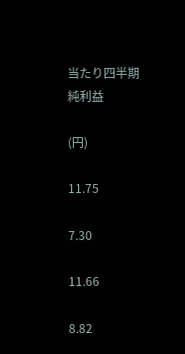当たり四半期純利益

(円)

11.75

7.30

11.66

8.82